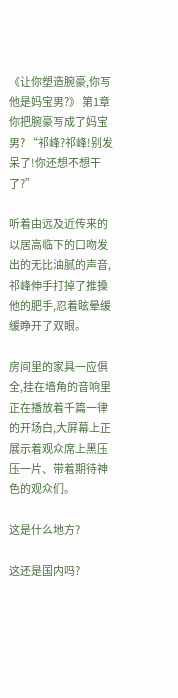《让你塑造腕豪,你写他是妈宝男?》 第1章 你把腕豪写成了妈宝男? “祁峰?祁峰!别发呆了!你还想不想干了?”

听着由远及近传来的以居高临下的口吻发出的无比油腻的声音,祁峰伸手打掉了推搡他的肥手,忍着眩晕缓缓睁开了双眼。

房间里的家具一应俱全,挂在墙角的音响里正在播放着千篇一律的开场白,大屏幕上正展示着观众席上黑压压一片、带着期待神色的观众们。

这是什么地方?

这还是国内吗?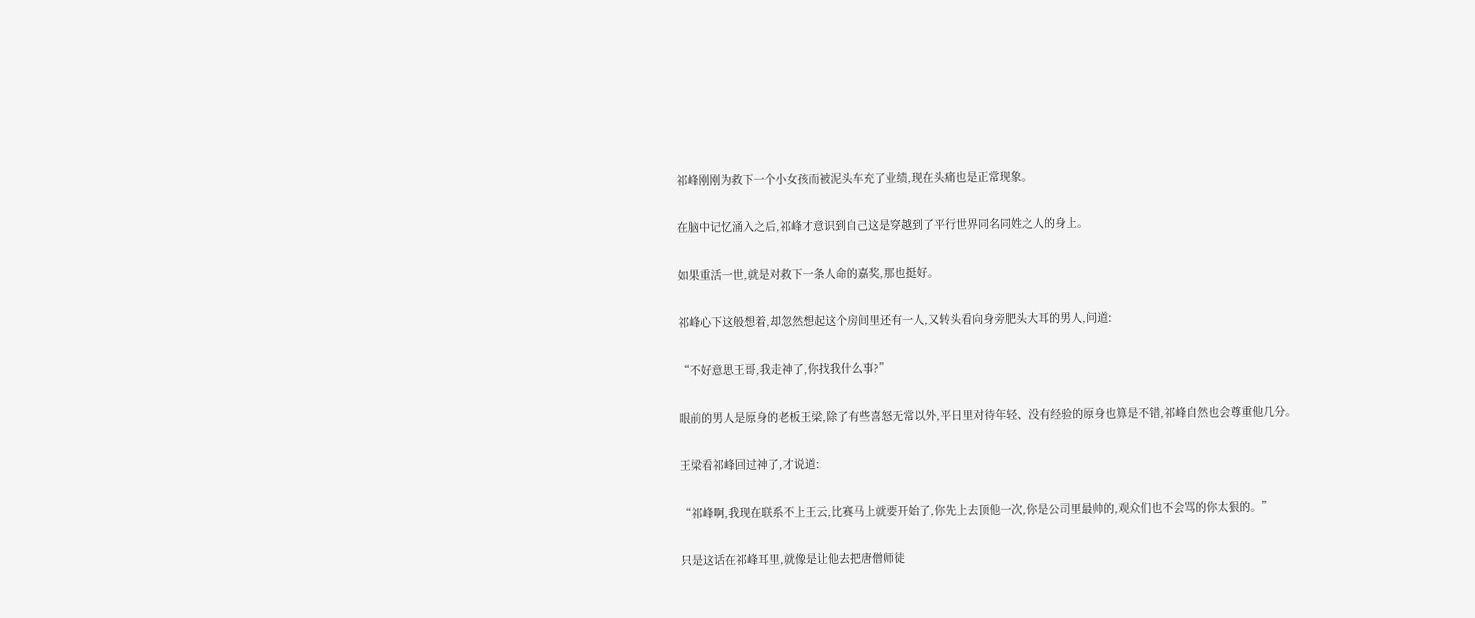祁峰刚刚为救下一个小女孩而被泥头车充了业绩,现在头痛也是正常现象。

在脑中记忆涌入之后,祁峰才意识到自己这是穿越到了平行世界同名同姓之人的身上。

如果重活一世,就是对救下一条人命的嘉奖,那也挺好。

祁峰心下这般想着,却忽然想起这个房间里还有一人,又转头看向身旁肥头大耳的男人,问道:

“不好意思王哥,我走神了,你找我什么事?”

眼前的男人是原身的老板王梁,除了有些喜怒无常以外,平日里对待年轻、没有经验的原身也算是不错,祁峰自然也会尊重他几分。

王梁看祁峰回过神了,才说道:

“祁峰啊,我现在联系不上王云,比赛马上就要开始了,你先上去顶他一次,你是公司里最帅的,观众们也不会骂的你太狠的。”

只是这话在祁峰耳里,就像是让他去把唐僧师徒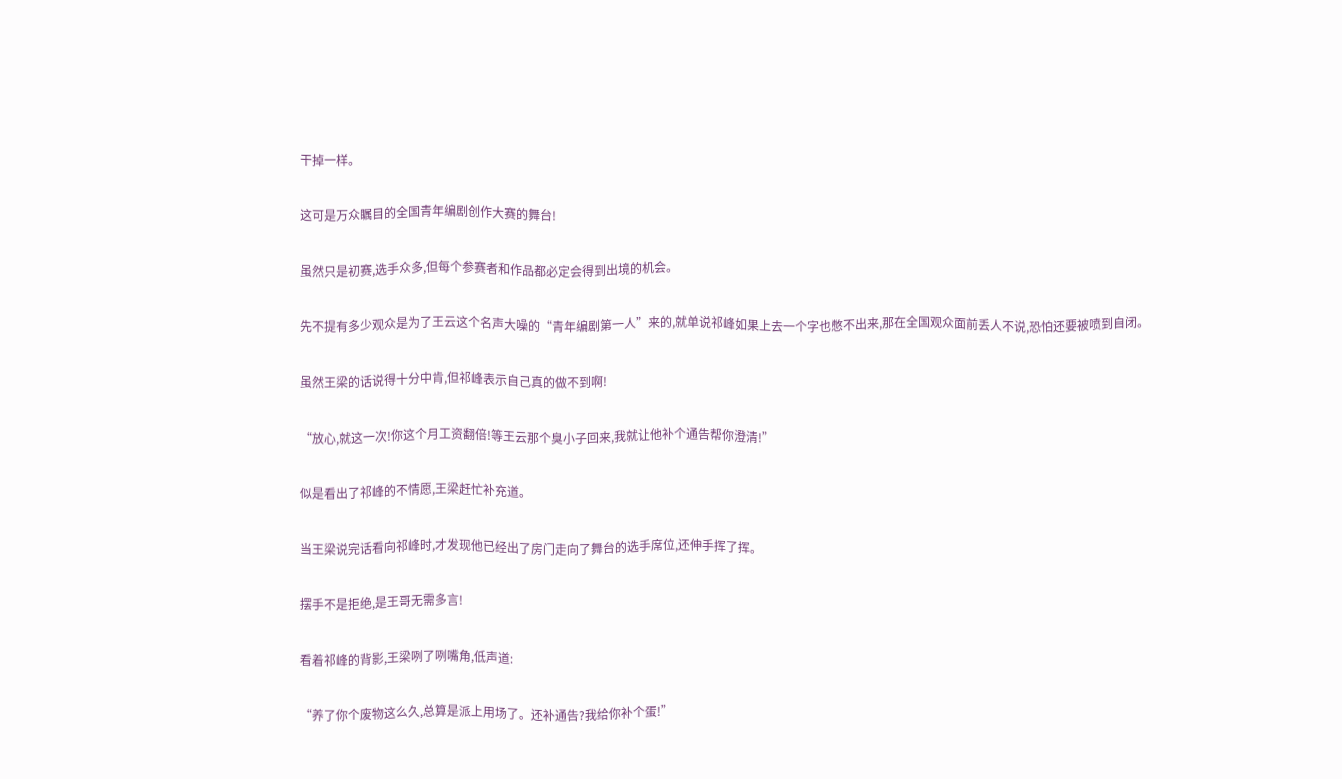干掉一样。

这可是万众瞩目的全国青年编剧创作大赛的舞台!

虽然只是初赛,选手众多,但每个参赛者和作品都必定会得到出境的机会。

先不提有多少观众是为了王云这个名声大噪的“青年编剧第一人”来的,就单说祁峰如果上去一个字也憋不出来,那在全国观众面前丢人不说,恐怕还要被喷到自闭。

虽然王梁的话说得十分中肯,但祁峰表示自己真的做不到啊!

“放心,就这一次!你这个月工资翻倍!等王云那个臭小子回来,我就让他补个通告帮你澄清!”

似是看出了祁峰的不情愿,王梁赶忙补充道。

当王梁说完话看向祁峰时,才发现他已经出了房门走向了舞台的选手席位,还伸手挥了挥。

摆手不是拒绝,是王哥无需多言!

看着祁峰的背影,王梁咧了咧嘴角,低声道:

“养了你个废物这么久,总算是派上用场了。还补通告?我给你补个蛋!”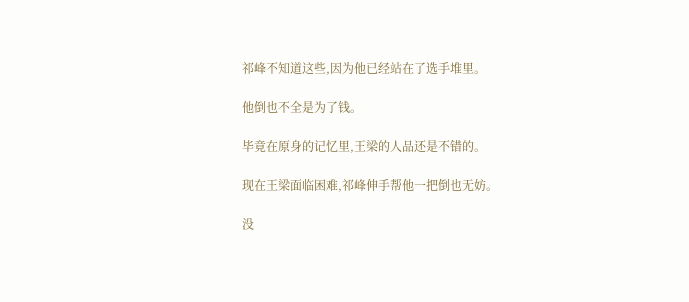祁峰不知道这些,因为他已经站在了选手堆里。

他倒也不全是为了钱。

毕竟在原身的记忆里,王梁的人品还是不错的。

现在王梁面临困难,祁峰伸手帮他一把倒也无妨。

没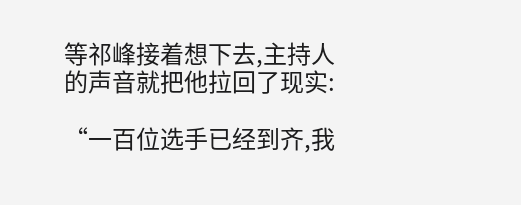等祁峰接着想下去,主持人的声音就把他拉回了现实:

“一百位选手已经到齐,我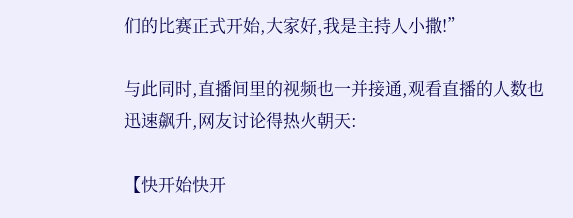们的比赛正式开始,大家好,我是主持人小撒!”

与此同时,直播间里的视频也一并接通,观看直播的人数也迅速飙升,网友讨论得热火朝天:

【快开始快开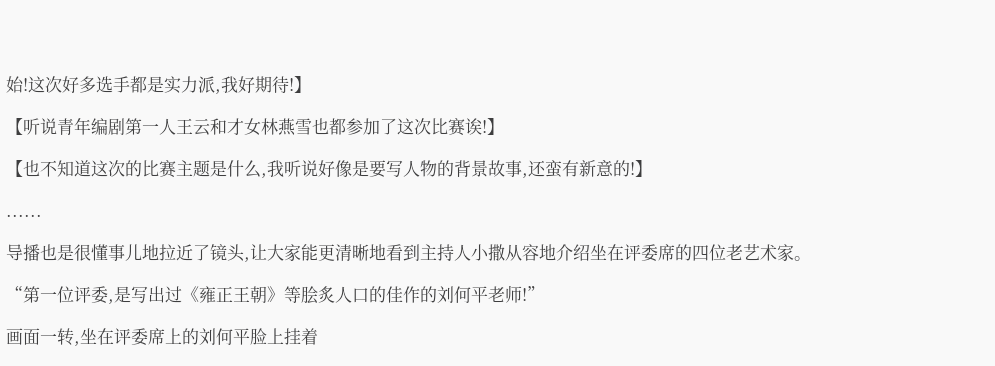始!这次好多选手都是实力派,我好期待!】

【听说青年编剧第一人王云和才女林燕雪也都参加了这次比赛诶!】

【也不知道这次的比赛主题是什么,我听说好像是要写人物的背景故事,还蛮有新意的!】

......

导播也是很懂事儿地拉近了镜头,让大家能更清晰地看到主持人小撒从容地介绍坐在评委席的四位老艺术家。

“第一位评委,是写出过《雍正王朝》等脍炙人口的佳作的刘何平老师!”

画面一转,坐在评委席上的刘何平脸上挂着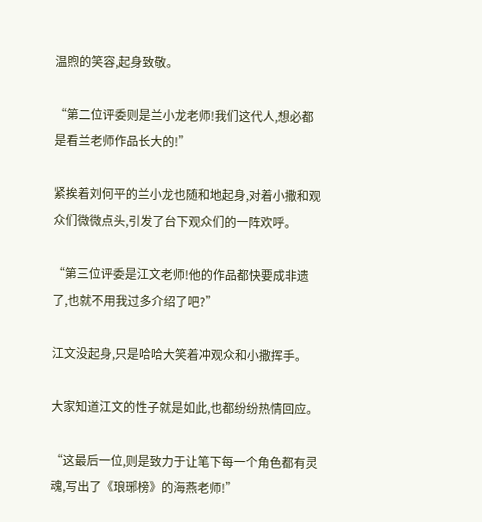温煦的笑容,起身致敬。

“第二位评委则是兰小龙老师!我们这代人,想必都是看兰老师作品长大的!”

紧挨着刘何平的兰小龙也随和地起身,对着小撒和观众们微微点头,引发了台下观众们的一阵欢呼。

“第三位评委是江文老师!他的作品都快要成非遗了,也就不用我过多介绍了吧?”

江文没起身,只是哈哈大笑着冲观众和小撒挥手。

大家知道江文的性子就是如此,也都纷纷热情回应。

“这最后一位,则是致力于让笔下每一个角色都有灵魂,写出了《琅琊榜》的海燕老师!”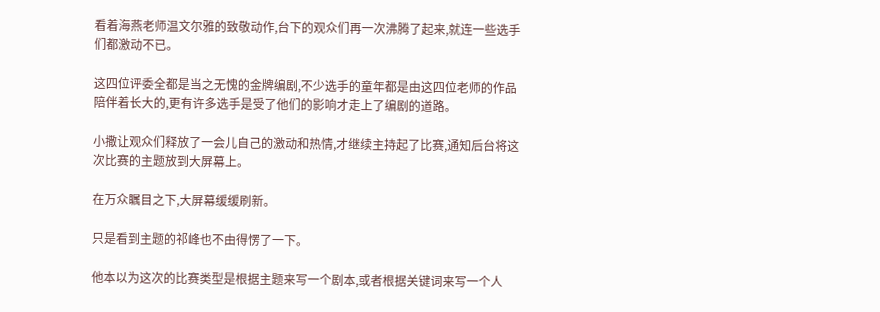看着海燕老师温文尔雅的致敬动作,台下的观众们再一次沸腾了起来,就连一些选手们都激动不已。

这四位评委全都是当之无愧的金牌编剧,不少选手的童年都是由这四位老师的作品陪伴着长大的,更有许多选手是受了他们的影响才走上了编剧的道路。

小撒让观众们释放了一会儿自己的激动和热情,才继续主持起了比赛,通知后台将这次比赛的主题放到大屏幕上。

在万众瞩目之下,大屏幕缓缓刷新。

只是看到主题的祁峰也不由得愣了一下。

他本以为这次的比赛类型是根据主题来写一个剧本,或者根据关键词来写一个人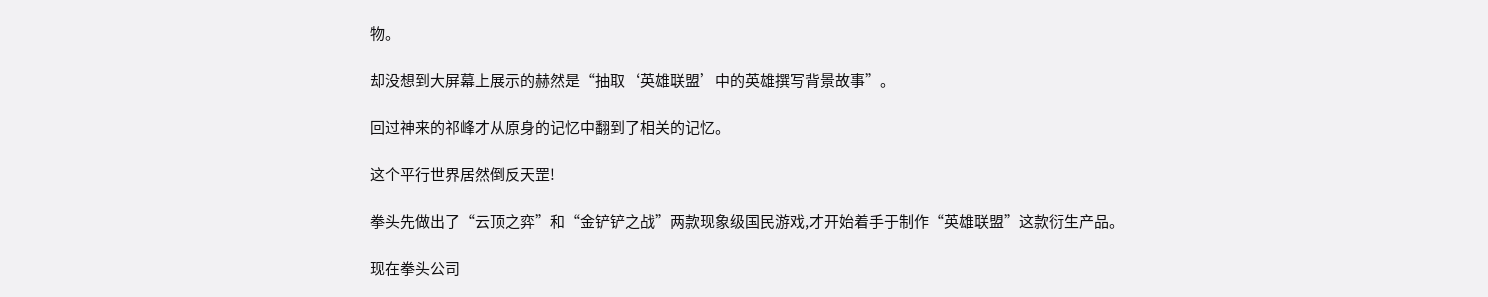物。

却没想到大屏幕上展示的赫然是“抽取‘英雄联盟’中的英雄撰写背景故事”。

回过神来的祁峰才从原身的记忆中翻到了相关的记忆。

这个平行世界居然倒反天罡!

拳头先做出了“云顶之弈”和“金铲铲之战”两款现象级国民游戏,才开始着手于制作“英雄联盟”这款衍生产品。

现在拳头公司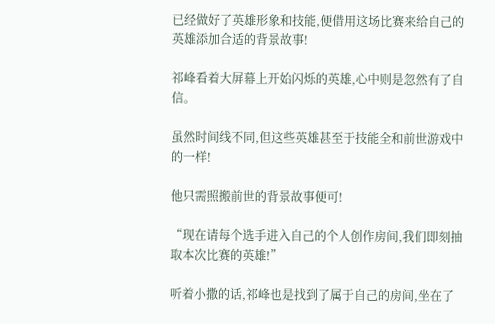已经做好了英雄形象和技能,便借用这场比赛来给自己的英雄添加合适的背景故事!

祁峰看着大屏幕上开始闪烁的英雄,心中则是忽然有了自信。

虽然时间线不同,但这些英雄甚至于技能全和前世游戏中的一样!

他只需照搬前世的背景故事便可!

“现在请每个选手进入自己的个人创作房间,我们即刻抽取本次比赛的英雄!”

听着小撒的话,祁峰也是找到了属于自己的房间,坐在了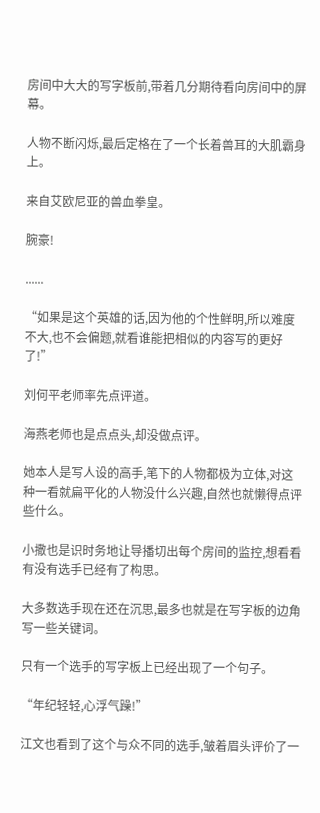房间中大大的写字板前,带着几分期待看向房间中的屏幕。

人物不断闪烁,最后定格在了一个长着兽耳的大肌霸身上。

来自艾欧尼亚的兽血拳皇。

腕豪!

......

“如果是这个英雄的话,因为他的个性鲜明,所以难度不大,也不会偏题,就看谁能把相似的内容写的更好了!”

刘何平老师率先点评道。

海燕老师也是点点头,却没做点评。

她本人是写人设的高手,笔下的人物都极为立体,对这种一看就扁平化的人物没什么兴趣,自然也就懒得点评些什么。

小撒也是识时务地让导播切出每个房间的监控,想看看有没有选手已经有了构思。

大多数选手现在还在沉思,最多也就是在写字板的边角写一些关键词。

只有一个选手的写字板上已经出现了一个句子。

“年纪轻轻,心浮气躁!”

江文也看到了这个与众不同的选手,皱着眉头评价了一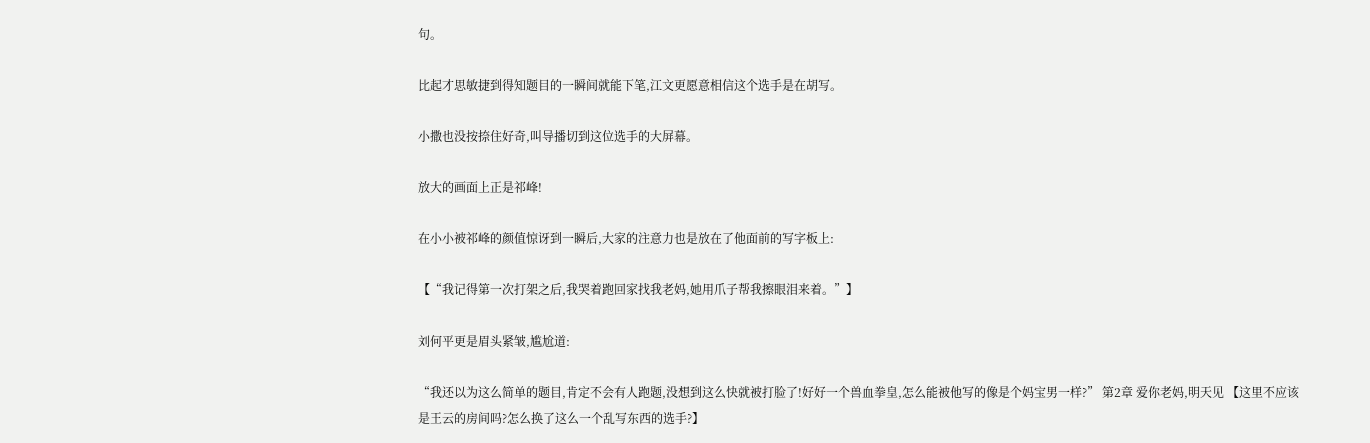句。

比起才思敏捷到得知题目的一瞬间就能下笔,江文更愿意相信这个选手是在胡写。

小撒也没按捺住好奇,叫导播切到这位选手的大屏幕。

放大的画面上正是祁峰!

在小小被祁峰的颜值惊讶到一瞬后,大家的注意力也是放在了他面前的写字板上:

【“我记得第一次打架之后,我哭着跑回家找我老妈,她用爪子帮我擦眼泪来着。”】

刘何平更是眉头紧皱,尴尬道:

“我还以为这么简单的题目,肯定不会有人跑题,没想到这么快就被打脸了!好好一个兽血拳皇,怎么能被他写的像是个妈宝男一样?” 第2章 爱你老妈,明天见 【这里不应该是王云的房间吗?怎么换了这么一个乱写东西的选手?】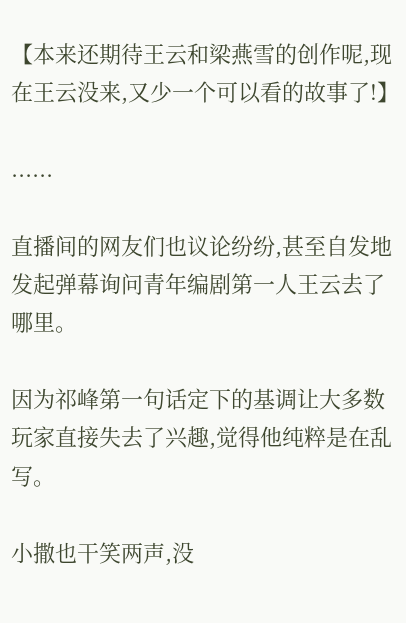【本来还期待王云和梁燕雪的创作呢,现在王云没来,又少一个可以看的故事了!】

......

直播间的网友们也议论纷纷,甚至自发地发起弹幕询问青年编剧第一人王云去了哪里。

因为祁峰第一句话定下的基调让大多数玩家直接失去了兴趣,觉得他纯粹是在乱写。

小撒也干笑两声,没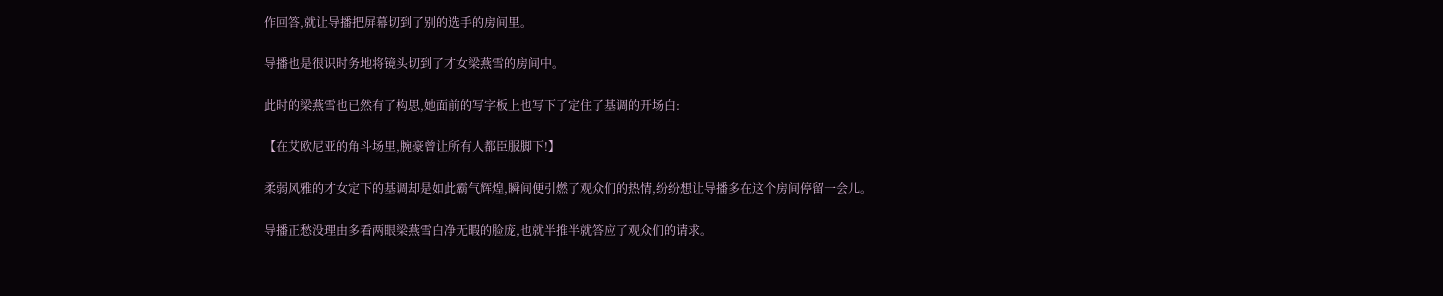作回答,就让导播把屏幕切到了别的选手的房间里。

导播也是很识时务地将镜头切到了才女梁燕雪的房间中。

此时的梁燕雪也已然有了构思,她面前的写字板上也写下了定住了基调的开场白:

【在艾欧尼亚的角斗场里,腕豪曾让所有人都臣服脚下!】

柔弱风雅的才女定下的基调却是如此霸气辉煌,瞬间便引燃了观众们的热情,纷纷想让导播多在这个房间停留一会儿。

导播正愁没理由多看两眼梁燕雪白净无暇的脸庞,也就半推半就答应了观众们的请求。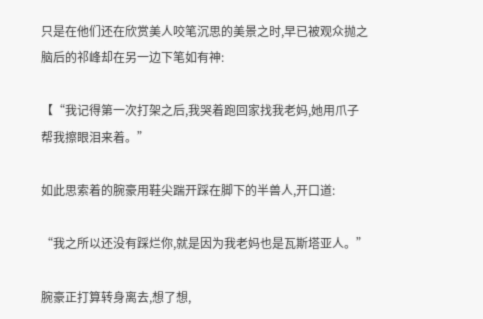只是在他们还在欣赏美人咬笔沉思的美景之时,早已被观众抛之脑后的祁峰却在另一边下笔如有神:

【“我记得第一次打架之后,我哭着跑回家找我老妈,她用爪子帮我擦眼泪来着。”

如此思索着的腕豪用鞋尖踹开踩在脚下的半兽人,开口道:

“我之所以还没有踩烂你,就是因为我老妈也是瓦斯塔亚人。”

腕豪正打算转身离去,想了想,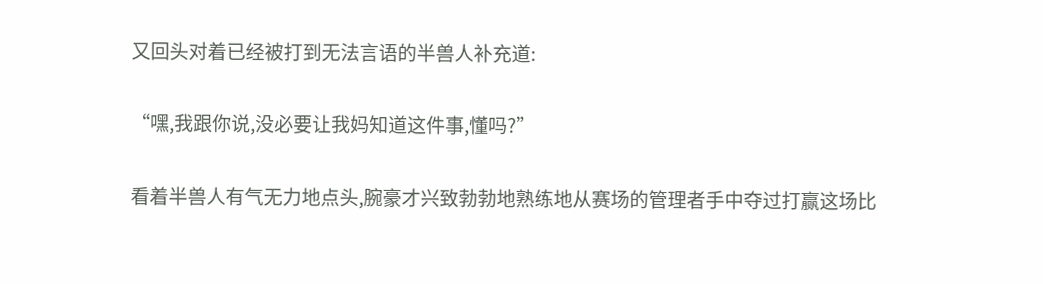又回头对着已经被打到无法言语的半兽人补充道:

“嘿,我跟你说,没必要让我妈知道这件事,懂吗?”

看着半兽人有气无力地点头,腕豪才兴致勃勃地熟练地从赛场的管理者手中夺过打赢这场比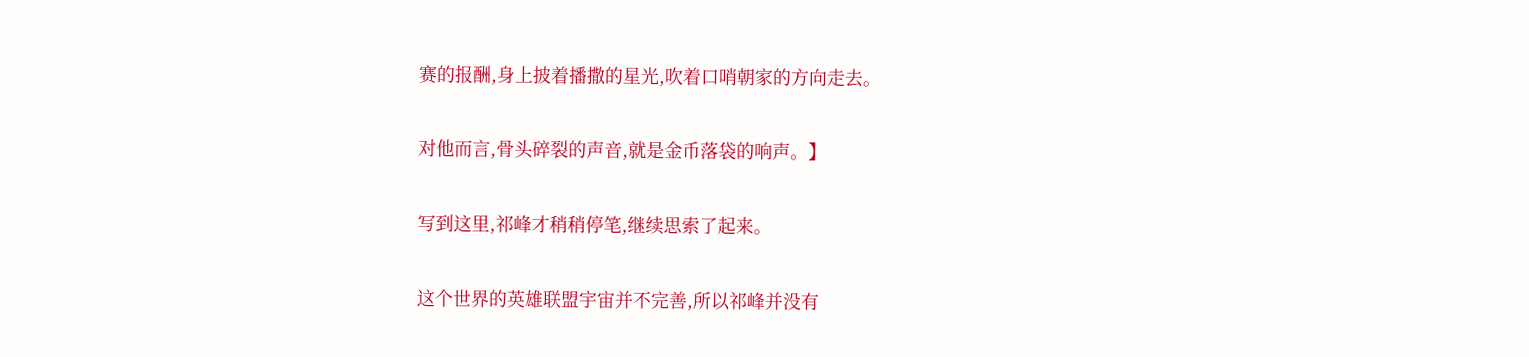赛的报酬,身上披着播撒的星光,吹着口哨朝家的方向走去。

对他而言,骨头碎裂的声音,就是金币落袋的响声。】

写到这里,祁峰才稍稍停笔,继续思索了起来。

这个世界的英雄联盟宇宙并不完善,所以祁峰并没有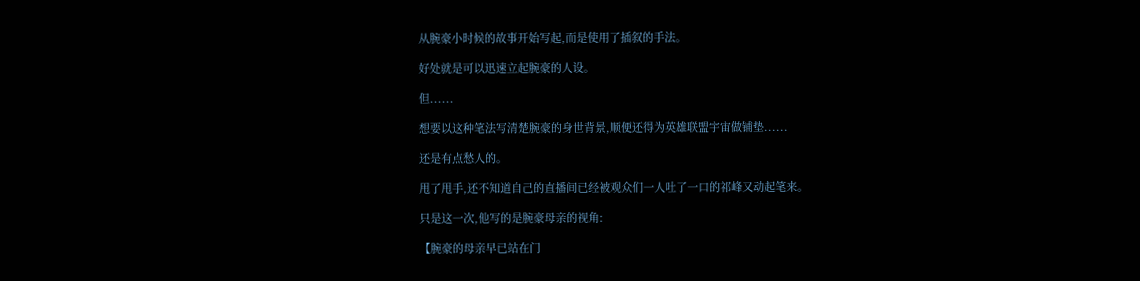从腕豪小时候的故事开始写起,而是使用了插叙的手法。

好处就是可以迅速立起腕豪的人设。

但......

想要以这种笔法写清楚腕豪的身世背景,顺便还得为英雄联盟宇宙做铺垫......

还是有点愁人的。

甩了甩手,还不知道自己的直播间已经被观众们一人吐了一口的祁峰又动起笔来。

只是这一次,他写的是腕豪母亲的视角:

【腕豪的母亲早已站在门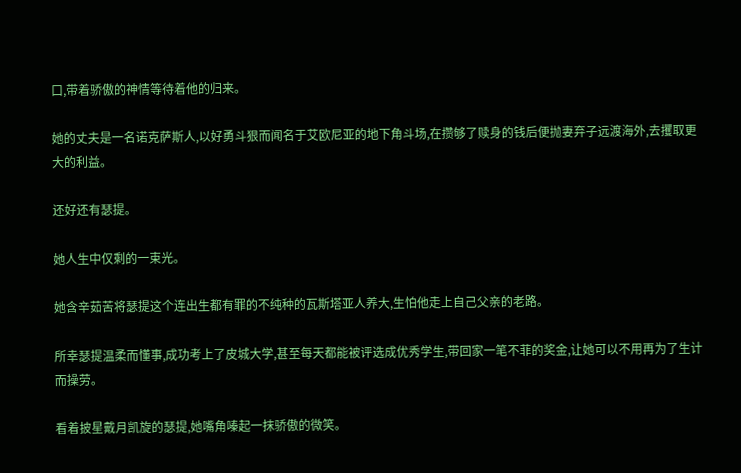口,带着骄傲的神情等待着他的归来。

她的丈夫是一名诺克萨斯人,以好勇斗狠而闻名于艾欧尼亚的地下角斗场,在攒够了赎身的钱后便抛妻弃子远渡海外,去攫取更大的利益。

还好还有瑟提。

她人生中仅剩的一束光。

她含辛茹苦将瑟提这个连出生都有罪的不纯种的瓦斯塔亚人养大,生怕他走上自己父亲的老路。

所幸瑟提温柔而懂事,成功考上了皮城大学,甚至每天都能被评选成优秀学生,带回家一笔不菲的奖金,让她可以不用再为了生计而操劳。

看着披星戴月凯旋的瑟提,她嘴角嗪起一抹骄傲的微笑。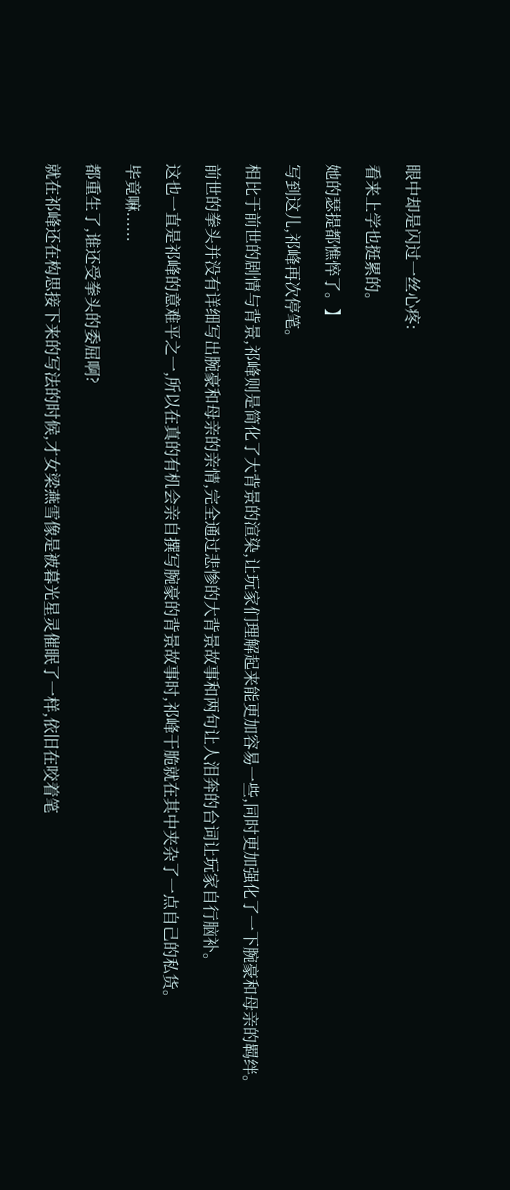眼中却是闪过一丝心疼:

看来上学也挺累的。

她的瑟提都憔悴了。】

写到这儿,祁峰再次停笔。

相比于前世的剧情与背景,祁峰则是简化了大背景的渲染,让玩家们理解起来能更加容易一些,同时更加强化了一下腕豪和母亲的羁绊。

前世的拳头并没有详细写出腕豪和母亲的亲情,完全通过悲惨的大背景故事和两句让人泪奔的台词让玩家自行脑补。

这也一直是祁峰的意难平之一,所以在真的有机会亲自撰写腕豪的背景故事时,祁峰干脆就在其中夹杂了一点自己的私货。

毕竟嘛......

都重生了,谁还受拳头的委屈啊?

就在祁峰还在构思接下来的写法的时候,才女梁燕雪像是被暮光星灵催眠了一样,依旧在咬着笔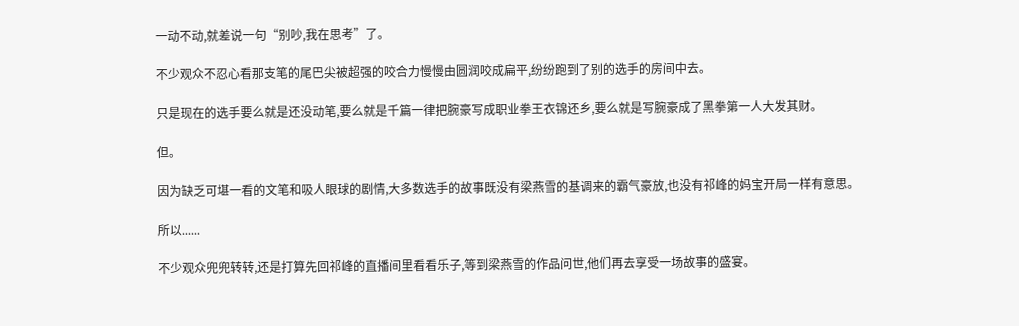一动不动,就差说一句“别吵,我在思考”了。

不少观众不忍心看那支笔的尾巴尖被超强的咬合力慢慢由圆润咬成扁平,纷纷跑到了别的选手的房间中去。

只是现在的选手要么就是还没动笔,要么就是千篇一律把腕豪写成职业拳王衣锦还乡,要么就是写腕豪成了黑拳第一人大发其财。

但。

因为缺乏可堪一看的文笔和吸人眼球的剧情,大多数选手的故事既没有梁燕雪的基调来的霸气豪放,也没有祁峰的妈宝开局一样有意思。

所以......

不少观众兜兜转转,还是打算先回祁峰的直播间里看看乐子,等到梁燕雪的作品问世,他们再去享受一场故事的盛宴。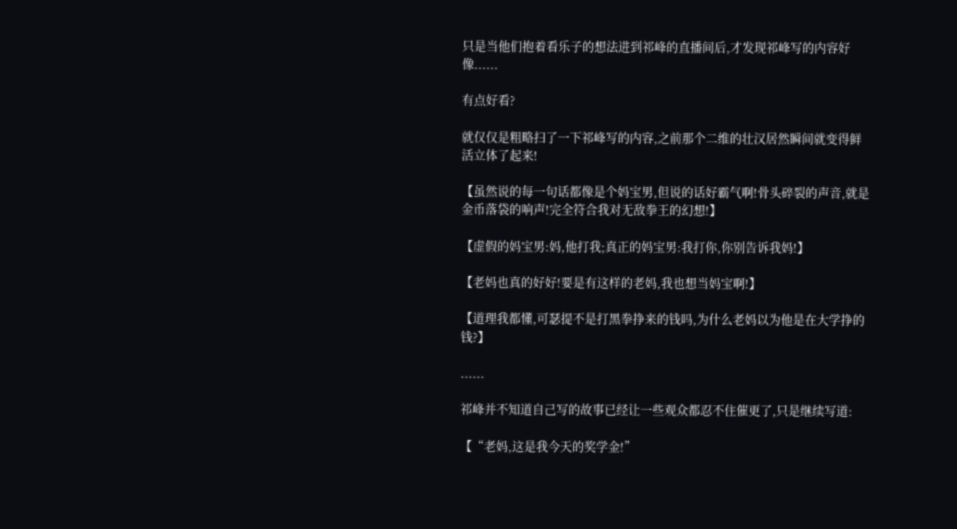只是当他们抱着看乐子的想法进到祁峰的直播间后,才发现祁峰写的内容好像......

有点好看?

就仅仅是粗略扫了一下祁峰写的内容,之前那个二维的壮汉居然瞬间就变得鲜活立体了起来!

【虽然说的每一句话都像是个妈宝男,但说的话好霸气啊!骨头碎裂的声音,就是金币落袋的响声!完全符合我对无敌拳王的幻想!】

【虚假的妈宝男:妈,他打我;真正的妈宝男:我打你,你别告诉我妈!】

【老妈也真的好好!要是有这样的老妈,我也想当妈宝啊!】

【道理我都懂,可瑟提不是打黑拳挣来的钱吗,为什么老妈以为他是在大学挣的钱?】

......

祁峰并不知道自己写的故事已经让一些观众都忍不住催更了,只是继续写道:

【“老妈,这是我今天的奖学金!”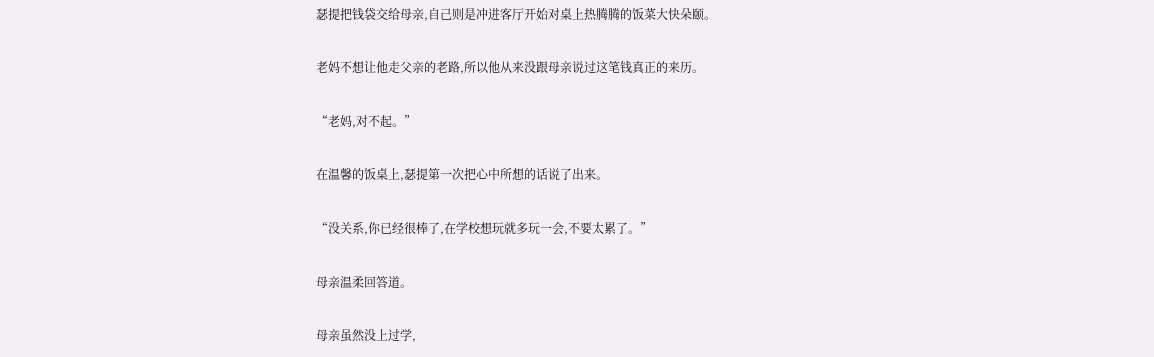瑟提把钱袋交给母亲,自己则是冲进客厅开始对桌上热腾腾的饭菜大快朵颐。

老妈不想让他走父亲的老路,所以他从来没跟母亲说过这笔钱真正的来历。

“老妈,对不起。”

在温馨的饭桌上,瑟提第一次把心中所想的话说了出来。

“没关系,你已经很棒了,在学校想玩就多玩一会,不要太累了。”

母亲温柔回答道。

母亲虽然没上过学,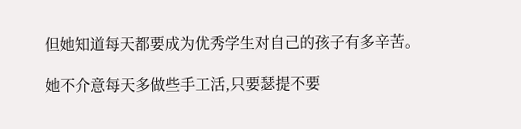但她知道每天都要成为优秀学生对自己的孩子有多辛苦。

她不介意每天多做些手工活,只要瑟提不要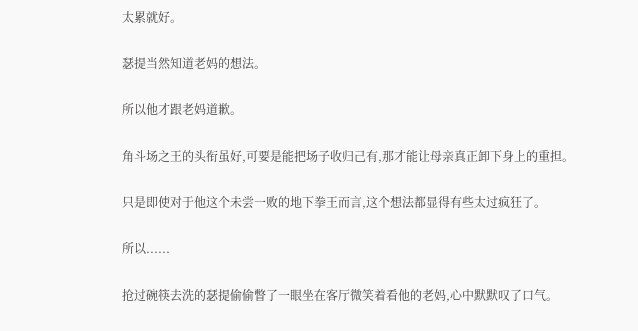太累就好。

瑟提当然知道老妈的想法。

所以他才跟老妈道歉。

角斗场之王的头衔虽好,可要是能把场子收归己有,那才能让母亲真正卸下身上的重担。

只是即使对于他这个未尝一败的地下拳王而言,这个想法都显得有些太过疯狂了。

所以......

抢过碗筷去洗的瑟提偷偷瞥了一眼坐在客厅微笑着看他的老妈,心中默默叹了口气。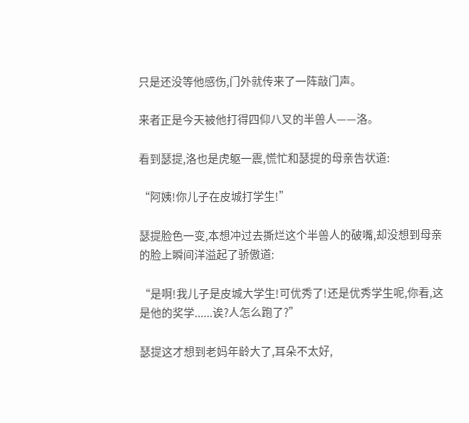只是还没等他感伤,门外就传来了一阵敲门声。

来者正是今天被他打得四仰八叉的半兽人——洛。

看到瑟提,洛也是虎躯一震,慌忙和瑟提的母亲告状道:

“阿姨!你儿子在皮城打学生!”

瑟提脸色一变,本想冲过去撕烂这个半兽人的破嘴,却没想到母亲的脸上瞬间洋溢起了骄傲道:

“是啊!我儿子是皮城大学生!可优秀了!还是优秀学生呢,你看,这是他的奖学......诶?人怎么跑了?”

瑟提这才想到老妈年龄大了,耳朵不太好,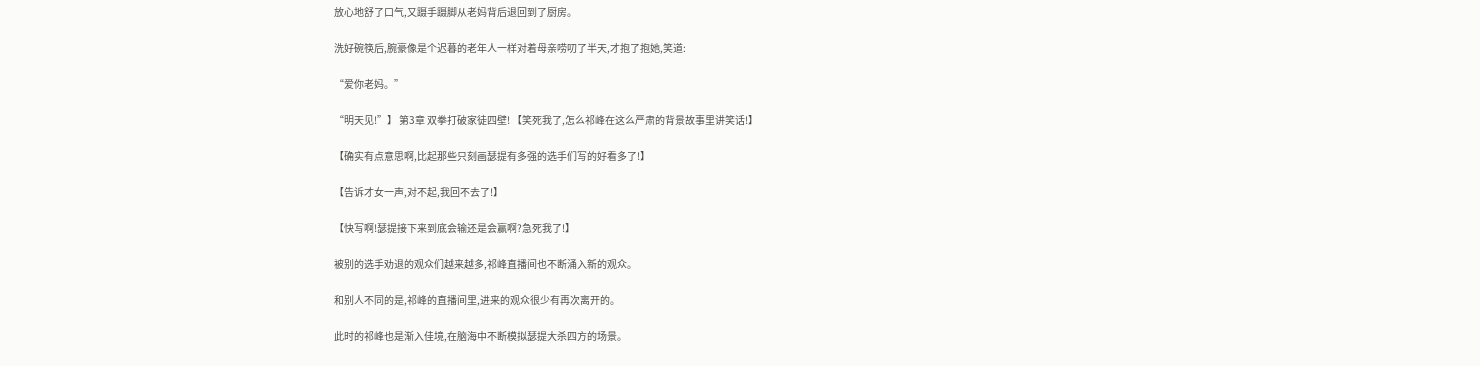放心地舒了口气,又蹑手蹑脚从老妈背后退回到了厨房。

洗好碗筷后,腕豪像是个迟暮的老年人一样对着母亲唠叨了半天,才抱了抱她,笑道:

“爱你老妈。”

“明天见!”】 第3章 双拳打破家徒四壁! 【笑死我了,怎么祁峰在这么严肃的背景故事里讲笑话!】

【确实有点意思啊,比起那些只刻画瑟提有多强的选手们写的好看多了!】

【告诉才女一声,对不起,我回不去了!】

【快写啊!瑟提接下来到底会输还是会赢啊?急死我了!】

被别的选手劝退的观众们越来越多,祁峰直播间也不断涌入新的观众。

和别人不同的是,祁峰的直播间里,进来的观众很少有再次离开的。

此时的祁峰也是渐入佳境,在脑海中不断模拟瑟提大杀四方的场景。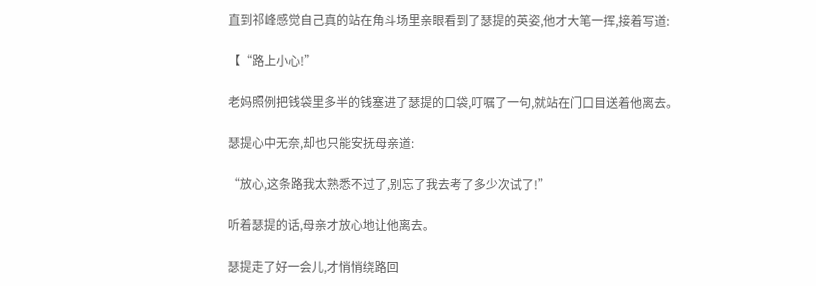直到祁峰感觉自己真的站在角斗场里亲眼看到了瑟提的英姿,他才大笔一挥,接着写道:

【“路上小心!”

老妈照例把钱袋里多半的钱塞进了瑟提的口袋,叮嘱了一句,就站在门口目送着他离去。

瑟提心中无奈,却也只能安抚母亲道:

“放心,这条路我太熟悉不过了,别忘了我去考了多少次试了!”

听着瑟提的话,母亲才放心地让他离去。

瑟提走了好一会儿,才悄悄绕路回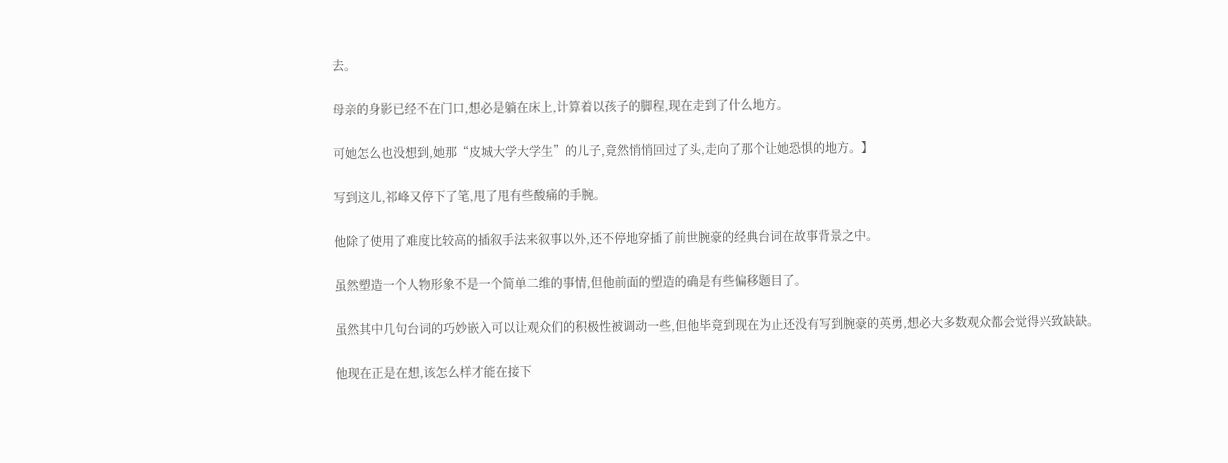去。

母亲的身影已经不在门口,想必是躺在床上,计算着以孩子的脚程,现在走到了什么地方。

可她怎么也没想到,她那“皮城大学大学生”的儿子,竟然悄悄回过了头,走向了那个让她恐惧的地方。】

写到这儿,祁峰又停下了笔,甩了甩有些酸痛的手腕。

他除了使用了难度比较高的插叙手法来叙事以外,还不停地穿插了前世腕豪的经典台词在故事背景之中。

虽然塑造一个人物形象不是一个简单二维的事情,但他前面的塑造的确是有些偏移题目了。

虽然其中几句台词的巧妙嵌入可以让观众们的积极性被调动一些,但他毕竟到现在为止还没有写到腕豪的英勇,想必大多数观众都会觉得兴致缺缺。

他现在正是在想,该怎么样才能在接下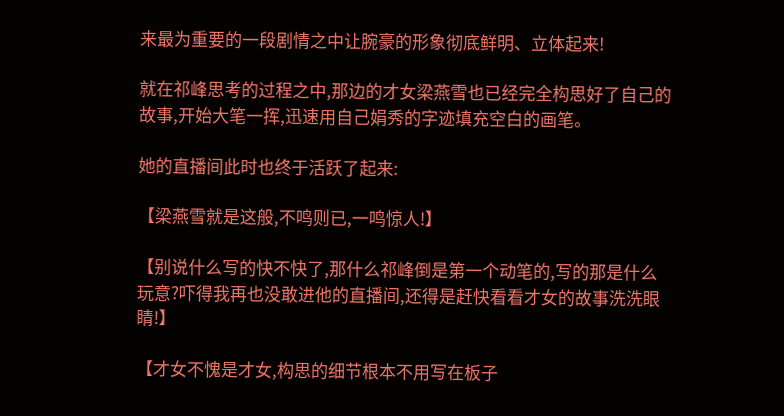来最为重要的一段剧情之中让腕豪的形象彻底鲜明、立体起来!

就在祁峰思考的过程之中,那边的才女梁燕雪也已经完全构思好了自己的故事,开始大笔一挥,迅速用自己娟秀的字迹填充空白的画笔。

她的直播间此时也终于活跃了起来:

【梁燕雪就是这般,不鸣则已,一鸣惊人!】

【别说什么写的快不快了,那什么祁峰倒是第一个动笔的,写的那是什么玩意?吓得我再也没敢进他的直播间,还得是赶快看看才女的故事洗洗眼睛!】

【才女不愧是才女,构思的细节根本不用写在板子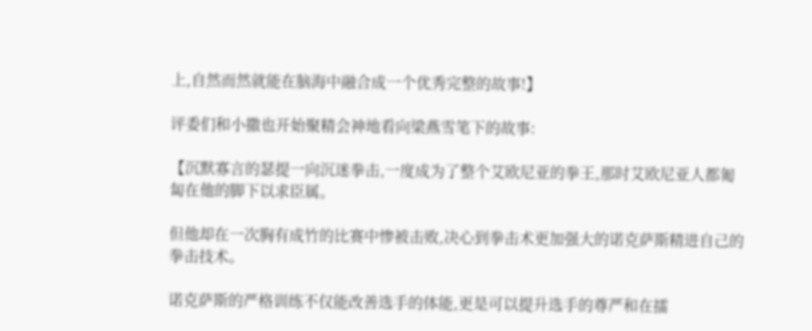上,自然而然就能在脑海中融合成一个优秀完整的故事!】

评委们和小撒也开始聚精会神地看向梁燕雪笔下的故事:

【沉默寡言的瑟提一向沉迷拳击,一度成为了整个艾欧尼亚的拳王,那时艾欧尼亚人都匍匐在他的脚下以求臣属。

但他却在一次胸有成竹的比赛中惨被击败,决心到拳击术更加强大的诺克萨斯精进自己的拳击技术。

诺克萨斯的严格训练不仅能改善选手的体能,更是可以提升选手的尊严和在擂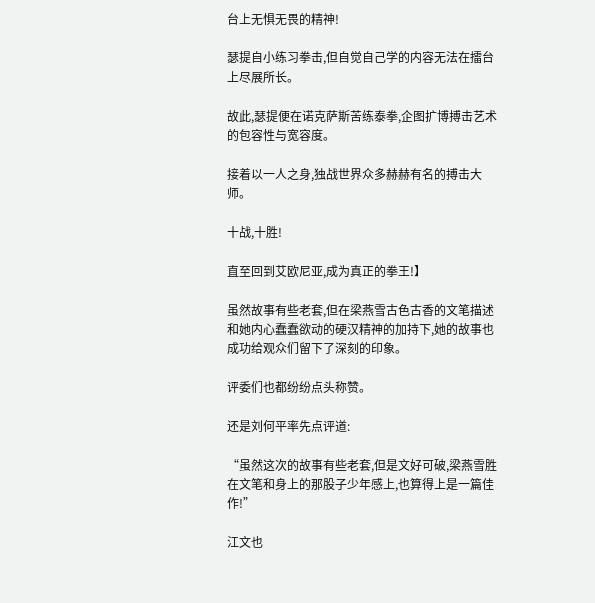台上无惧无畏的精神!

瑟提自小练习拳击,但自觉自己学的内容无法在擂台上尽展所长。

故此,瑟提便在诺克萨斯苦练泰拳,企图扩博搏击艺术的包容性与宽容度。

接着以一人之身,独战世界众多赫赫有名的搏击大师。

十战,十胜!

直至回到艾欧尼亚,成为真正的拳王!】

虽然故事有些老套,但在梁燕雪古色古香的文笔描述和她内心蠢蠢欲动的硬汉精神的加持下,她的故事也成功给观众们留下了深刻的印象。

评委们也都纷纷点头称赞。

还是刘何平率先点评道:

“虽然这次的故事有些老套,但是文好可破,梁燕雪胜在文笔和身上的那股子少年感上,也算得上是一篇佳作!”

江文也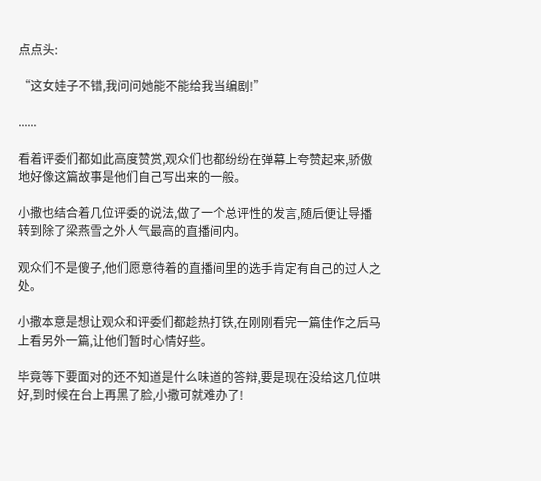点点头:

“这女娃子不错,我问问她能不能给我当编剧!”

......

看着评委们都如此高度赞赏,观众们也都纷纷在弹幕上夸赞起来,骄傲地好像这篇故事是他们自己写出来的一般。

小撒也结合着几位评委的说法,做了一个总评性的发言,随后便让导播转到除了梁燕雪之外人气最高的直播间内。

观众们不是傻子,他们愿意待着的直播间里的选手肯定有自己的过人之处。

小撒本意是想让观众和评委们都趁热打铁,在刚刚看完一篇佳作之后马上看另外一篇,让他们暂时心情好些。

毕竟等下要面对的还不知道是什么味道的答辩,要是现在没给这几位哄好,到时候在台上再黑了脸,小撒可就难办了!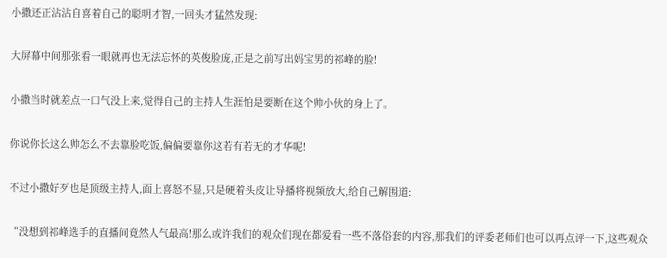小撒还正沾沾自喜着自己的聪明才智,一回头才猛然发现:

大屏幕中间那张看一眼就再也无法忘怀的英俊脸庞,正是之前写出妈宝男的祁峰的脸!

小撒当时就差点一口气没上来,觉得自己的主持人生涯怕是要断在这个帅小伙的身上了。

你说你长这么帅怎么不去靠脸吃饭,偏偏要靠你这若有若无的才华呢!

不过小撒好歹也是顶级主持人,面上喜怒不显,只是硬着头皮让导播将视频放大,给自己解围道:

“没想到祁峰选手的直播间竟然人气最高!那么或许我们的观众们现在都爱看一些不落俗套的内容,那我们的评委老师们也可以再点评一下,这些观众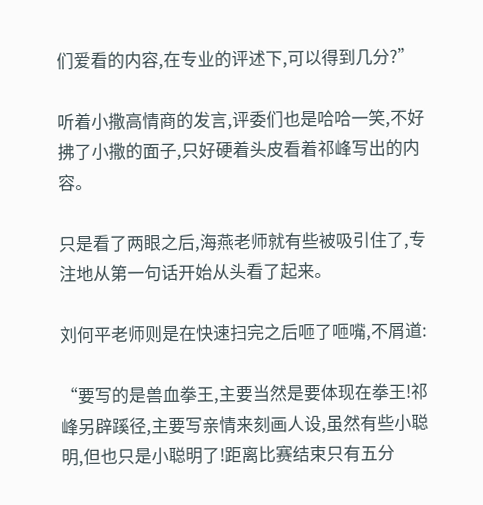们爱看的内容,在专业的评述下,可以得到几分?”

听着小撒高情商的发言,评委们也是哈哈一笑,不好拂了小撒的面子,只好硬着头皮看着祁峰写出的内容。

只是看了两眼之后,海燕老师就有些被吸引住了,专注地从第一句话开始从头看了起来。

刘何平老师则是在快速扫完之后咂了咂嘴,不屑道:

“要写的是兽血拳王,主要当然是要体现在拳王!祁峰另辟蹊径,主要写亲情来刻画人设,虽然有些小聪明,但也只是小聪明了!距离比赛结束只有五分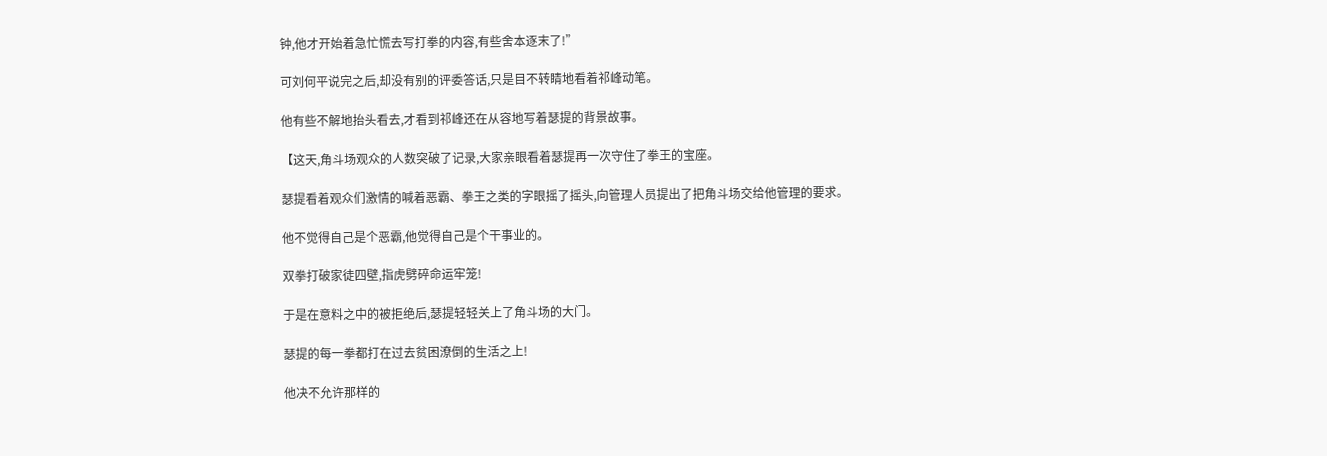钟,他才开始着急忙慌去写打拳的内容,有些舍本逐末了!”

可刘何平说完之后,却没有别的评委答话,只是目不转睛地看着祁峰动笔。

他有些不解地抬头看去,才看到祁峰还在从容地写着瑟提的背景故事。

【这天,角斗场观众的人数突破了记录,大家亲眼看着瑟提再一次守住了拳王的宝座。

瑟提看着观众们激情的喊着恶霸、拳王之类的字眼摇了摇头,向管理人员提出了把角斗场交给他管理的要求。

他不觉得自己是个恶霸,他觉得自己是个干事业的。

双拳打破家徒四壁,指虎劈碎命运牢笼!

于是在意料之中的被拒绝后,瑟提轻轻关上了角斗场的大门。

瑟提的每一拳都打在过去贫困潦倒的生活之上!

他决不允许那样的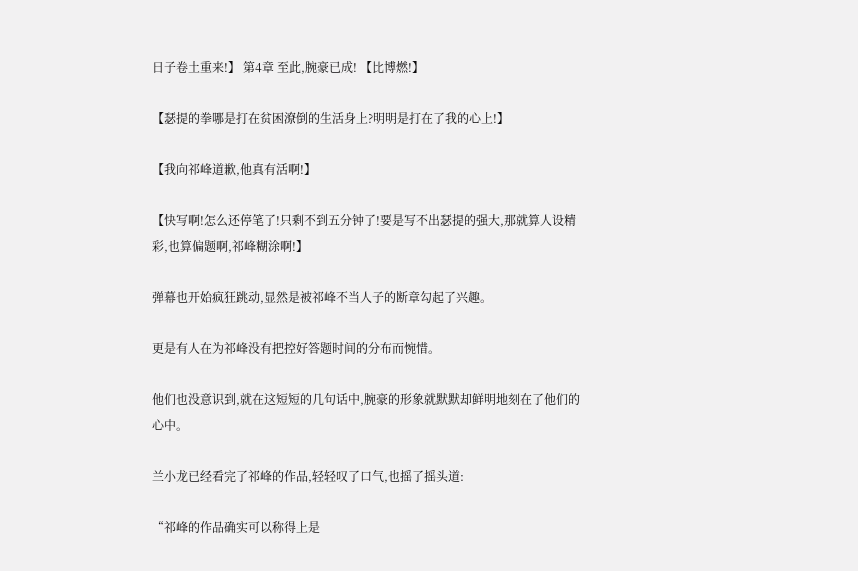日子卷土重来!】 第4章 至此,腕豪已成! 【比博燃!】

【瑟提的拳哪是打在贫困潦倒的生活身上?明明是打在了我的心上!】

【我向祁峰道歉,他真有活啊!】

【快写啊!怎么还停笔了!只剩不到五分钟了!要是写不出瑟提的强大,那就算人设精彩,也算偏题啊,祁峰糊涂啊!】

弹幕也开始疯狂跳动,显然是被祁峰不当人子的断章勾起了兴趣。

更是有人在为祁峰没有把控好答题时间的分布而惋惜。

他们也没意识到,就在这短短的几句话中,腕豪的形象就默默却鲜明地刻在了他们的心中。

兰小龙已经看完了祁峰的作品,轻轻叹了口气,也摇了摇头道:

“祁峰的作品确实可以称得上是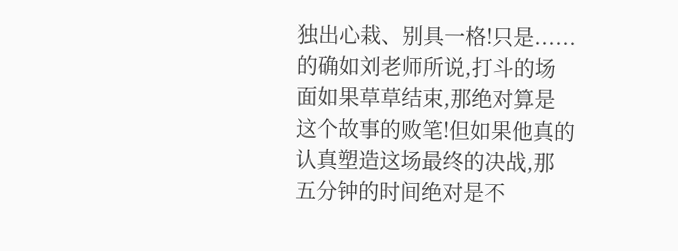独出心栽、别具一格!只是......的确如刘老师所说,打斗的场面如果草草结束,那绝对算是这个故事的败笔!但如果他真的认真塑造这场最终的决战,那五分钟的时间绝对是不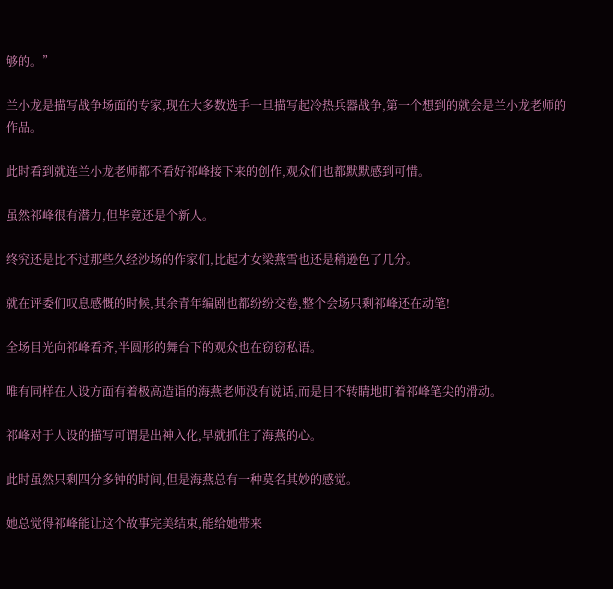够的。”

兰小龙是描写战争场面的专家,现在大多数选手一旦描写起冷热兵器战争,第一个想到的就会是兰小龙老师的作品。

此时看到就连兰小龙老师都不看好祁峰接下来的创作,观众们也都默默感到可惜。

虽然祁峰很有潜力,但毕竟还是个新人。

终究还是比不过那些久经沙场的作家们,比起才女梁燕雪也还是稍逊色了几分。

就在评委们叹息感慨的时候,其余青年编剧也都纷纷交卷,整个会场只剩祁峰还在动笔!

全场目光向祁峰看齐,半圆形的舞台下的观众也在窃窃私语。

唯有同样在人设方面有着极高造诣的海燕老师没有说话,而是目不转睛地盯着祁峰笔尖的滑动。

祁峰对于人设的描写可谓是出神入化,早就抓住了海燕的心。

此时虽然只剩四分多钟的时间,但是海燕总有一种莫名其妙的感觉。

她总觉得祁峰能让这个故事完美结束,能给她带来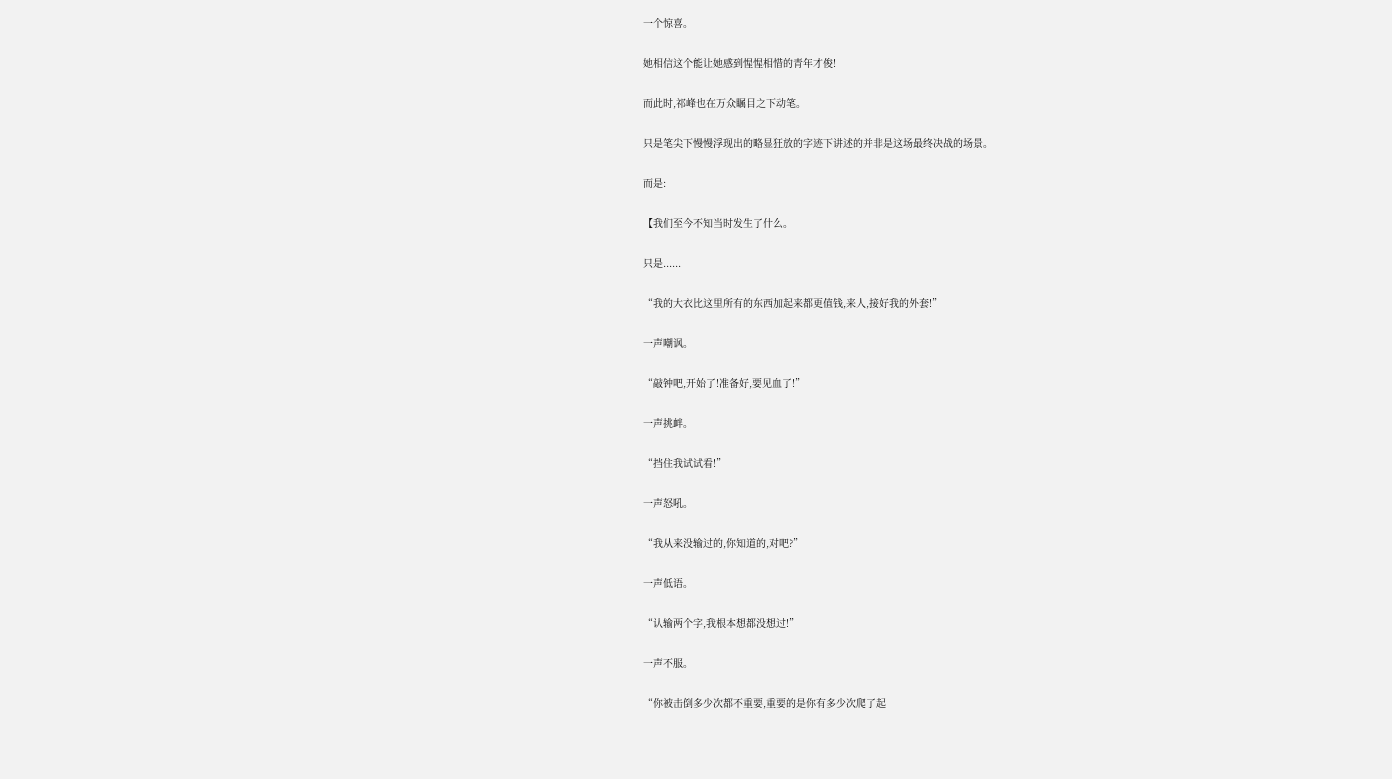一个惊喜。

她相信这个能让她感到惺惺相惜的青年才俊!

而此时,祁峰也在万众瞩目之下动笔。

只是笔尖下慢慢浮现出的略显狂放的字迹下讲述的并非是这场最终决战的场景。

而是:

【我们至今不知当时发生了什么。

只是......

“我的大衣比这里所有的东西加起来都更值钱,来人,接好我的外套!”

一声嘲讽。

“敲钟吧,开始了!准备好,要见血了!”

一声挑衅。

“挡住我试试看!”

一声怒吼。

“我从来没输过的,你知道的,对吧?”

一声低语。

“认输两个字,我根本想都没想过!”

一声不服。

“你被击倒多少次都不重要,重要的是你有多少次爬了起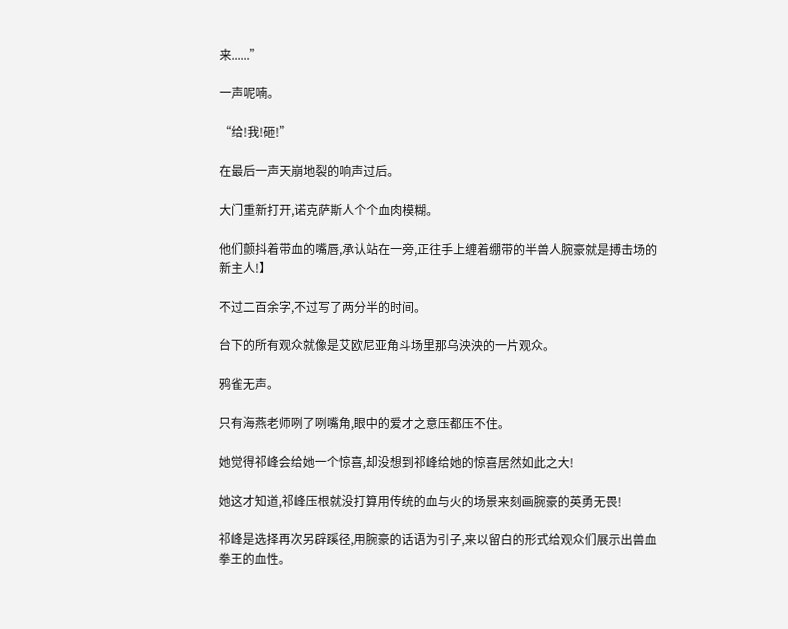来......”

一声呢喃。

“给!我!砸!”

在最后一声天崩地裂的响声过后。

大门重新打开,诺克萨斯人个个血肉模糊。

他们颤抖着带血的嘴唇,承认站在一旁,正往手上缠着绷带的半兽人腕豪就是搏击场的新主人!】

不过二百余字,不过写了两分半的时间。

台下的所有观众就像是艾欧尼亚角斗场里那乌泱泱的一片观众。

鸦雀无声。

只有海燕老师咧了咧嘴角,眼中的爱才之意压都压不住。

她觉得祁峰会给她一个惊喜,却没想到祁峰给她的惊喜居然如此之大!

她这才知道,祁峰压根就没打算用传统的血与火的场景来刻画腕豪的英勇无畏!

祁峰是选择再次另辟蹊径,用腕豪的话语为引子,来以留白的形式给观众们展示出兽血拳王的血性。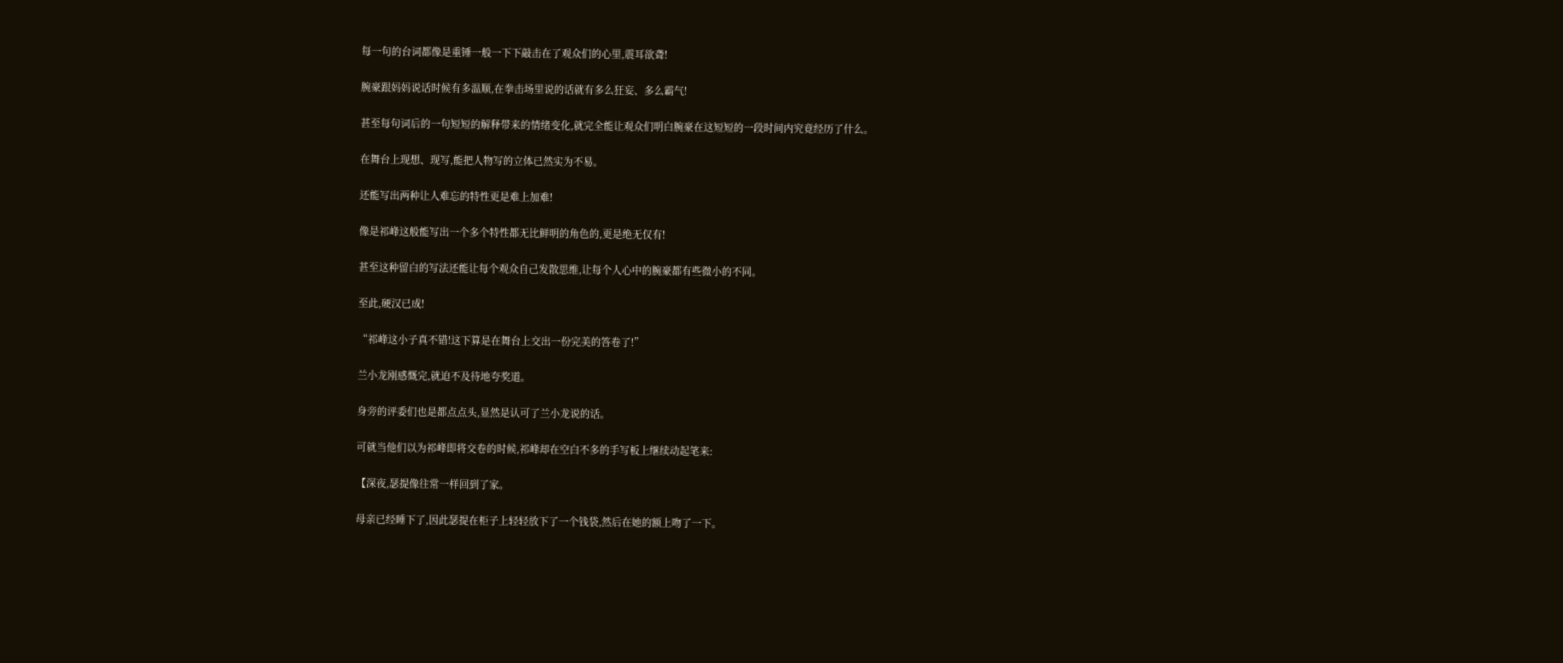每一句的台词都像是重锤一般一下下敲击在了观众们的心里,震耳欲聋!

腕豪跟妈妈说话时候有多温顺,在拳击场里说的话就有多么狂妄、多么霸气!

甚至每句词后的一句短短的解释带来的情绪变化,就完全能让观众们明白腕豪在这短短的一段时间内究竟经历了什么。

在舞台上现想、现写,能把人物写的立体已然实为不易。

还能写出两种让人难忘的特性更是难上加难!

像是祁峰这般能写出一个多个特性都无比鲜明的角色的,更是绝无仅有!

甚至这种留白的写法还能让每个观众自己发散思维,让每个人心中的腕豪都有些微小的不同。

至此,硬汉已成!

“祁峰这小子真不错!这下算是在舞台上交出一份完美的答卷了!”

兰小龙刚感慨完,就迫不及待地夸奖道。

身旁的评委们也是都点点头,显然是认可了兰小龙说的话。

可就当他们以为祁峰即将交卷的时候,祁峰却在空白不多的手写板上继续动起笔来:

【深夜,瑟提像往常一样回到了家。

母亲已经睡下了,因此瑟提在柜子上轻轻放下了一个钱袋,然后在她的额上吻了一下。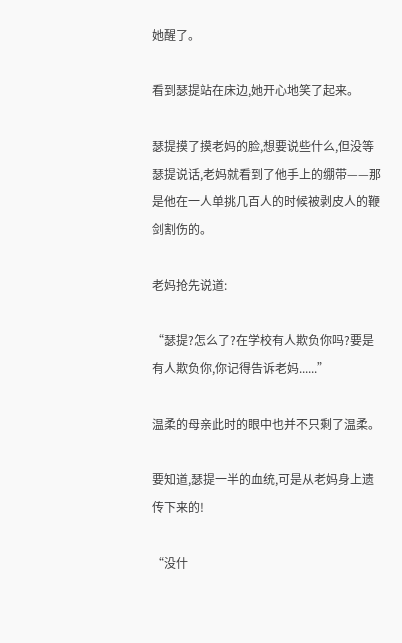她醒了。

看到瑟提站在床边,她开心地笑了起来。

瑟提摸了摸老妈的脸,想要说些什么,但没等瑟提说话,老妈就看到了他手上的绷带——那是他在一人单挑几百人的时候被剥皮人的鞭剑割伤的。

老妈抢先说道:

“瑟提?怎么了?在学校有人欺负你吗?要是有人欺负你,你记得告诉老妈......”

温柔的母亲此时的眼中也并不只剩了温柔。

要知道,瑟提一半的血统,可是从老妈身上遗传下来的!

“没什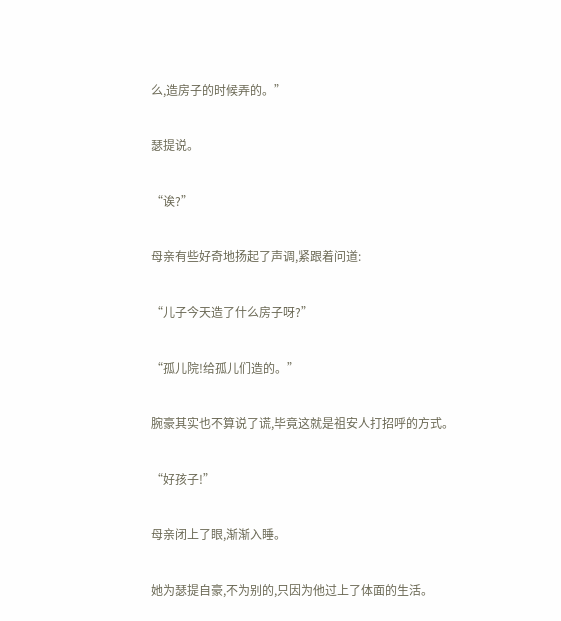么,造房子的时候弄的。”

瑟提说。

“诶?”

母亲有些好奇地扬起了声调,紧跟着问道:

“儿子今天造了什么房子呀?”

“孤儿院!给孤儿们造的。”

腕豪其实也不算说了谎,毕竟这就是祖安人打招呼的方式。

“好孩子!”

母亲闭上了眼,渐渐入睡。

她为瑟提自豪,不为别的,只因为他过上了体面的生活。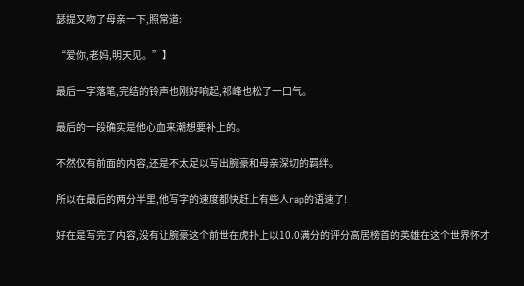瑟提又吻了母亲一下,照常道:

“爱你,老妈,明天见。”】

最后一字落笔,完结的铃声也刚好响起,祁峰也松了一口气。

最后的一段确实是他心血来潮想要补上的。

不然仅有前面的内容,还是不太足以写出腕豪和母亲深切的羁绊。

所以在最后的两分半里,他写字的速度都快赶上有些人rap的语速了!

好在是写完了内容,没有让腕豪这个前世在虎扑上以10.0满分的评分高居榜首的英雄在这个世界怀才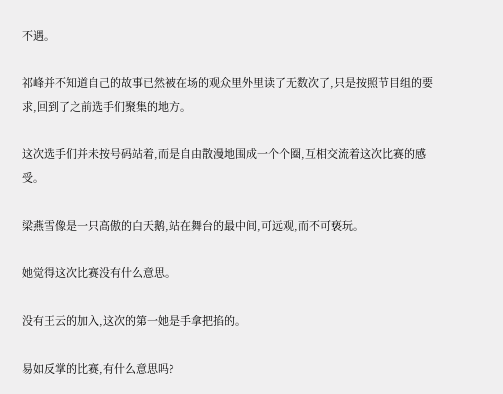不遇。

祁峰并不知道自己的故事已然被在场的观众里外里读了无数次了,只是按照节目组的要求,回到了之前选手们聚集的地方。

这次选手们并未按号码站着,而是自由散漫地围成一个个圈,互相交流着这次比赛的感受。

梁燕雪像是一只高傲的白天鹅,站在舞台的最中间,可远观,而不可亵玩。

她觉得这次比赛没有什么意思。

没有王云的加入,这次的第一她是手拿把掐的。

易如反掌的比赛,有什么意思吗?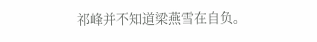祁峰并不知道梁燕雪在自负。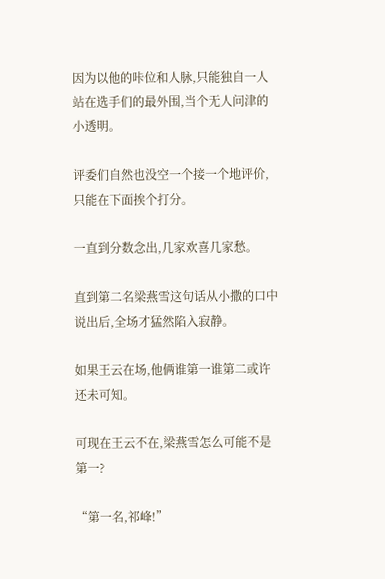因为以他的咔位和人脉,只能独自一人站在选手们的最外围,当个无人问津的小透明。

评委们自然也没空一个接一个地评价,只能在下面挨个打分。

一直到分数念出,几家欢喜几家愁。

直到第二名梁燕雪这句话从小撒的口中说出后,全场才猛然陷入寂静。

如果王云在场,他俩谁第一谁第二或许还未可知。

可现在王云不在,梁燕雪怎么可能不是第一?

“第一名,祁峰!”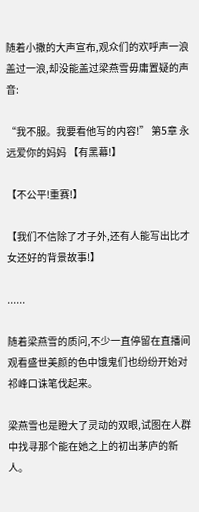随着小撒的大声宣布,观众们的欢呼声一浪盖过一浪,却没能盖过梁燕雪毋庸置疑的声音:

“我不服。我要看他写的内容!” 第5章 永远爱你的妈妈 【有黑幕!】

【不公平!重赛!】

【我们不信除了才子外,还有人能写出比才女还好的背景故事!】

......

随着梁燕雪的质问,不少一直停留在直播间观看盛世美颜的色中饿鬼们也纷纷开始对祁峰口诛笔伐起来。

梁燕雪也是瞪大了灵动的双眼,试图在人群中找寻那个能在她之上的初出茅庐的新人。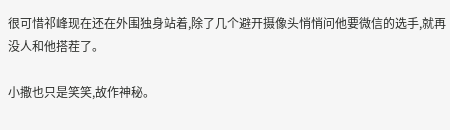很可惜祁峰现在还在外围独身站着,除了几个避开摄像头悄悄问他要微信的选手,就再没人和他搭茬了。

小撒也只是笑笑,故作神秘。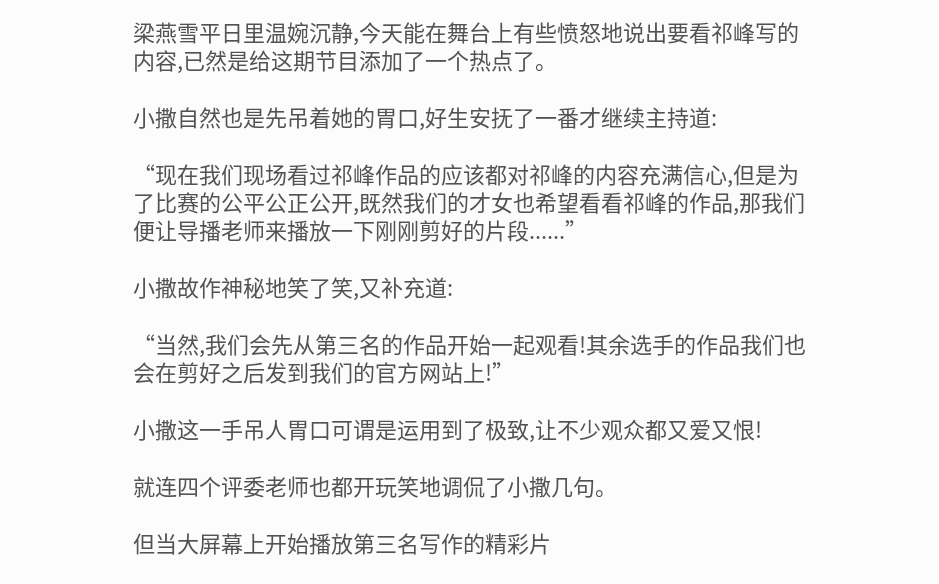梁燕雪平日里温婉沉静,今天能在舞台上有些愤怒地说出要看祁峰写的内容,已然是给这期节目添加了一个热点了。

小撒自然也是先吊着她的胃口,好生安抚了一番才继续主持道:

“现在我们现场看过祁峰作品的应该都对祁峰的内容充满信心,但是为了比赛的公平公正公开,既然我们的才女也希望看看祁峰的作品,那我们便让导播老师来播放一下刚刚剪好的片段......”

小撒故作神秘地笑了笑,又补充道:

“当然,我们会先从第三名的作品开始一起观看!其余选手的作品我们也会在剪好之后发到我们的官方网站上!”

小撒这一手吊人胃口可谓是运用到了极致,让不少观众都又爱又恨!

就连四个评委老师也都开玩笑地调侃了小撒几句。

但当大屏幕上开始播放第三名写作的精彩片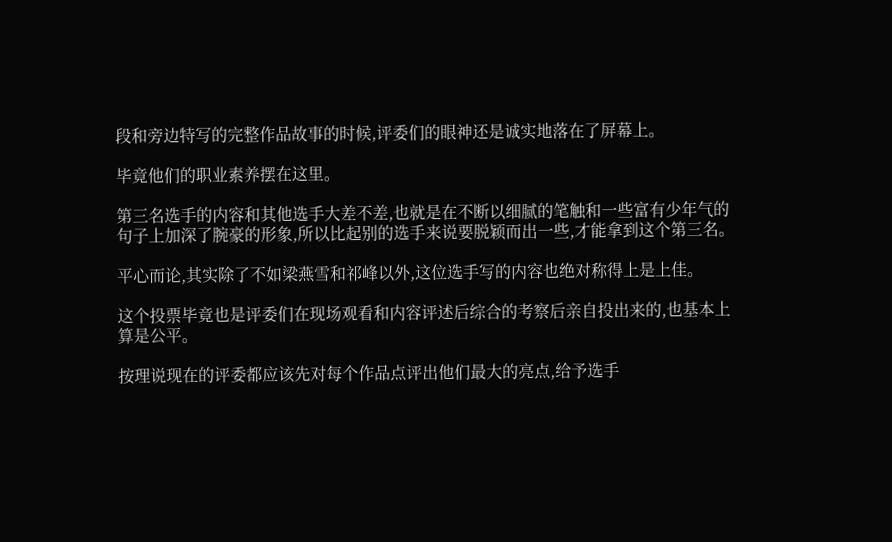段和旁边特写的完整作品故事的时候,评委们的眼神还是诚实地落在了屏幕上。

毕竟他们的职业素养摆在这里。

第三名选手的内容和其他选手大差不差,也就是在不断以细腻的笔触和一些富有少年气的句子上加深了腕豪的形象,所以比起别的选手来说要脱颖而出一些,才能拿到这个第三名。

平心而论,其实除了不如梁燕雪和祁峰以外,这位选手写的内容也绝对称得上是上佳。

这个投票毕竟也是评委们在现场观看和内容评述后综合的考察后亲自投出来的,也基本上算是公平。

按理说现在的评委都应该先对每个作品点评出他们最大的亮点,给予选手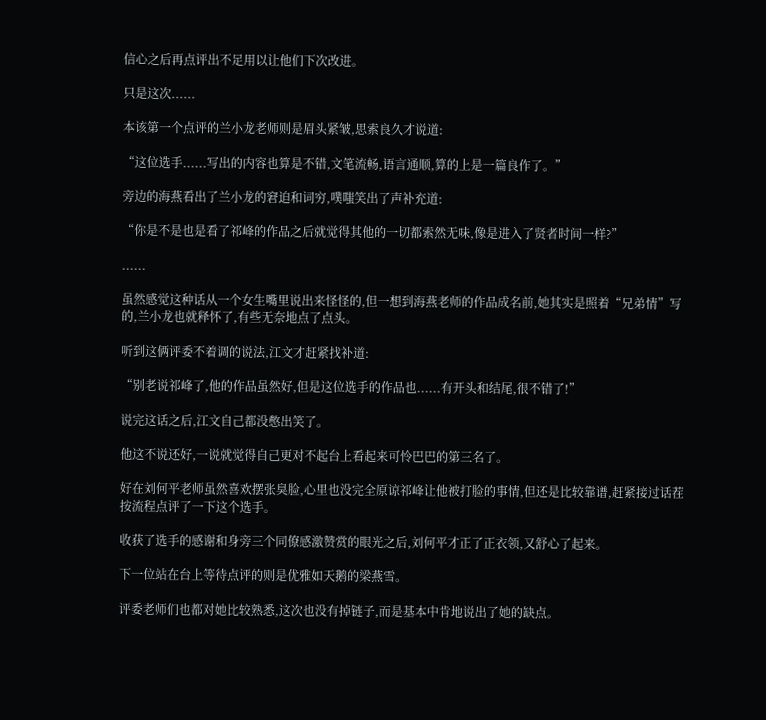信心之后再点评出不足用以让他们下次改进。

只是这次......

本该第一个点评的兰小龙老师则是眉头紧皱,思索良久才说道:

“这位选手......写出的内容也算是不错,文笔流畅,语言通顺,算的上是一篇良作了。”

旁边的海燕看出了兰小龙的窘迫和词穷,噗嗤笑出了声补充道:

“你是不是也是看了祁峰的作品之后就觉得其他的一切都索然无味,像是进入了贤者时间一样?”

......

虽然感觉这种话从一个女生嘴里说出来怪怪的,但一想到海燕老师的作品成名前,她其实是照着“兄弟情”写的,兰小龙也就释怀了,有些无奈地点了点头。

听到这俩评委不着调的说法,江文才赶紧找补道:

“别老说祁峰了,他的作品虽然好,但是这位选手的作品也......有开头和结尾,很不错了!”

说完这话之后,江文自己都没憋出笑了。

他这不说还好,一说就觉得自己更对不起台上看起来可怜巴巴的第三名了。

好在刘何平老师虽然喜欢摆张臭脸,心里也没完全原谅祁峰让他被打脸的事情,但还是比较靠谱,赶紧接过话茬按流程点评了一下这个选手。

收获了选手的感谢和身旁三个同僚感激赞赏的眼光之后,刘何平才正了正衣领,又舒心了起来。

下一位站在台上等待点评的则是优雅如天鹅的梁燕雪。

评委老师们也都对她比较熟悉,这次也没有掉链子,而是基本中肯地说出了她的缺点。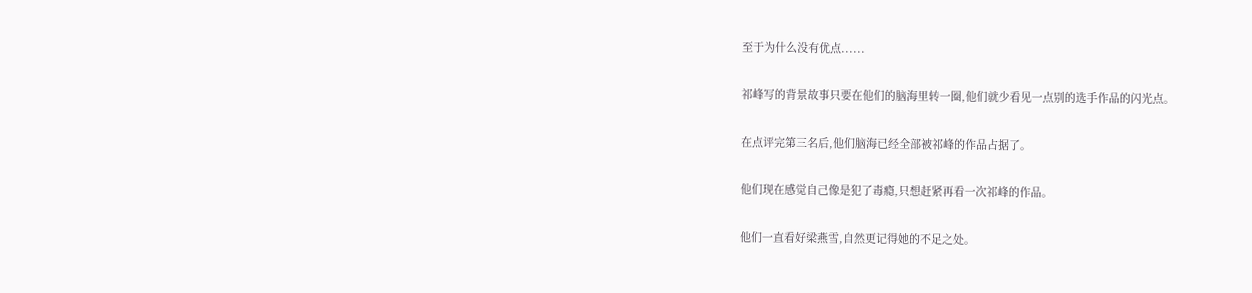至于为什么没有优点......

祁峰写的背景故事只要在他们的脑海里转一圈,他们就少看见一点别的选手作品的闪光点。

在点评完第三名后,他们脑海已经全部被祁峰的作品占据了。

他们现在感觉自己像是犯了毒瘾,只想赶紧再看一次祁峰的作品。

他们一直看好梁燕雪,自然更记得她的不足之处。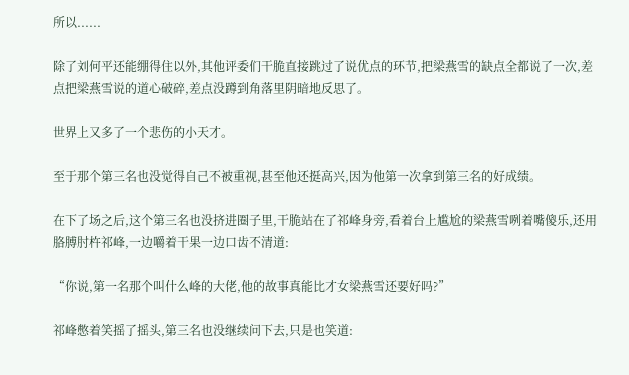所以......

除了刘何平还能绷得住以外,其他评委们干脆直接跳过了说优点的环节,把梁燕雪的缺点全都说了一次,差点把梁燕雪说的道心破碎,差点没蹲到角落里阴暗地反思了。

世界上又多了一个悲伤的小天才。

至于那个第三名也没觉得自己不被重视,甚至他还挺高兴,因为他第一次拿到第三名的好成绩。

在下了场之后,这个第三名也没挤进圈子里,干脆站在了祁峰身旁,看着台上尴尬的梁燕雪咧着嘴傻乐,还用胳膊肘杵祁峰,一边嚼着干果一边口齿不清道:

“你说,第一名那个叫什么峰的大佬,他的故事真能比才女梁燕雪还要好吗?”

祁峰憋着笑摇了摇头,第三名也没继续问下去,只是也笑道: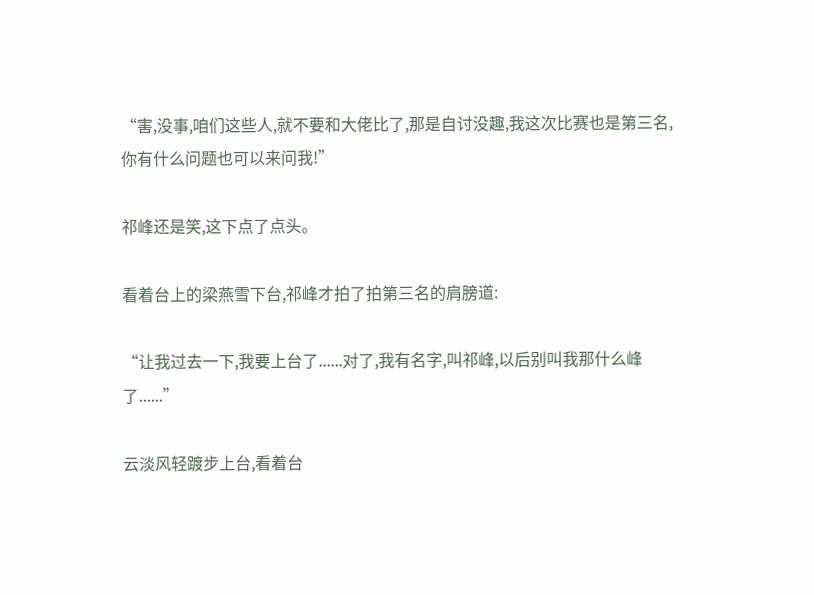“害,没事,咱们这些人,就不要和大佬比了,那是自讨没趣,我这次比赛也是第三名,你有什么问题也可以来问我!”

祁峰还是笑,这下点了点头。

看着台上的梁燕雪下台,祁峰才拍了拍第三名的肩膀道:

“让我过去一下,我要上台了......对了,我有名字,叫祁峰,以后别叫我那什么峰了......”

云淡风轻踱步上台,看着台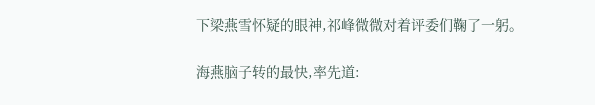下梁燕雪怀疑的眼神,祁峰微微对着评委们鞠了一躬。

海燕脑子转的最快,率先道: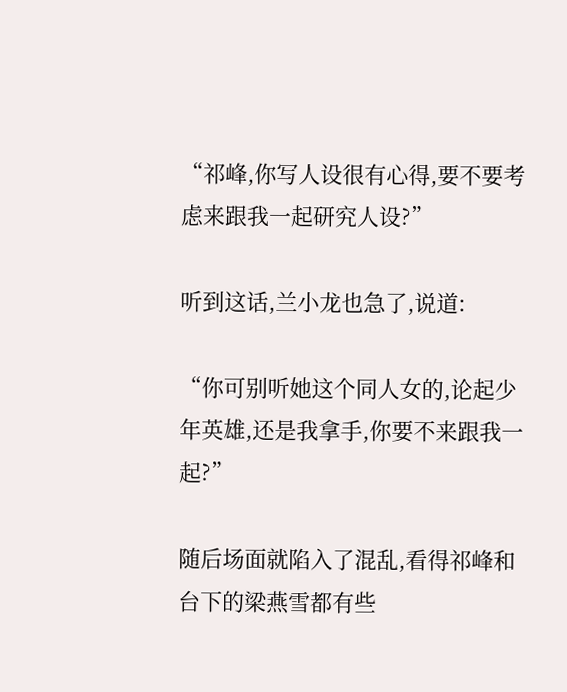“祁峰,你写人设很有心得,要不要考虑来跟我一起研究人设?”

听到这话,兰小龙也急了,说道:

“你可别听她这个同人女的,论起少年英雄,还是我拿手,你要不来跟我一起?”

随后场面就陷入了混乱,看得祁峰和台下的梁燕雪都有些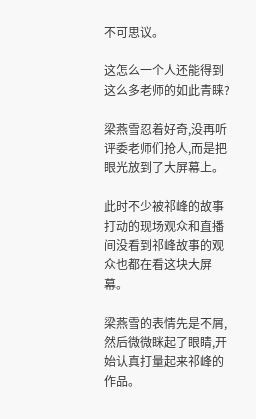不可思议。

这怎么一个人还能得到这么多老师的如此青睐?

梁燕雪忍着好奇,没再听评委老师们抢人,而是把眼光放到了大屏幕上。

此时不少被祁峰的故事打动的现场观众和直播间没看到祁峰故事的观众也都在看这块大屏幕。

梁燕雪的表情先是不屑,然后微微眯起了眼睛,开始认真打量起来祁峰的作品。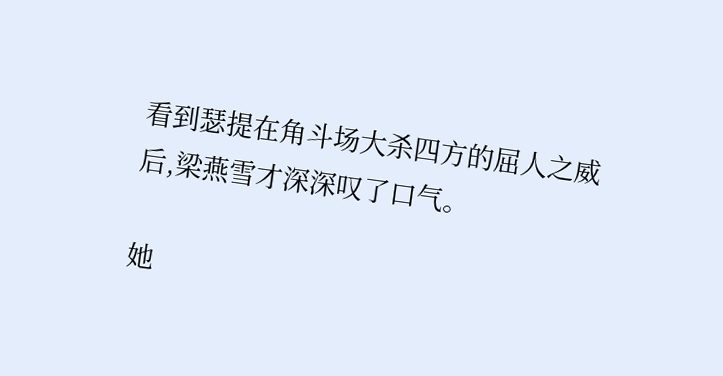看到瑟提在角斗场大杀四方的屈人之威后,梁燕雪才深深叹了口气。

她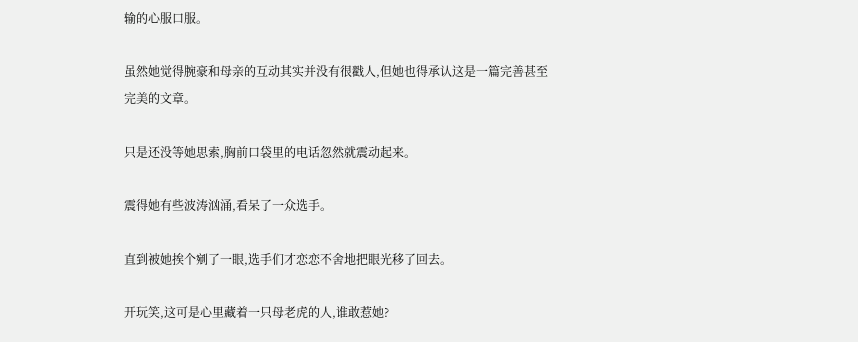输的心服口服。

虽然她觉得腕豪和母亲的互动其实并没有很戳人,但她也得承认这是一篇完善甚至完美的文章。

只是还没等她思索,胸前口袋里的电话忽然就震动起来。

震得她有些波涛汹涌,看呆了一众选手。

直到被她挨个剜了一眼,选手们才恋恋不舍地把眼光移了回去。

开玩笑,这可是心里藏着一只母老虎的人,谁敢惹她?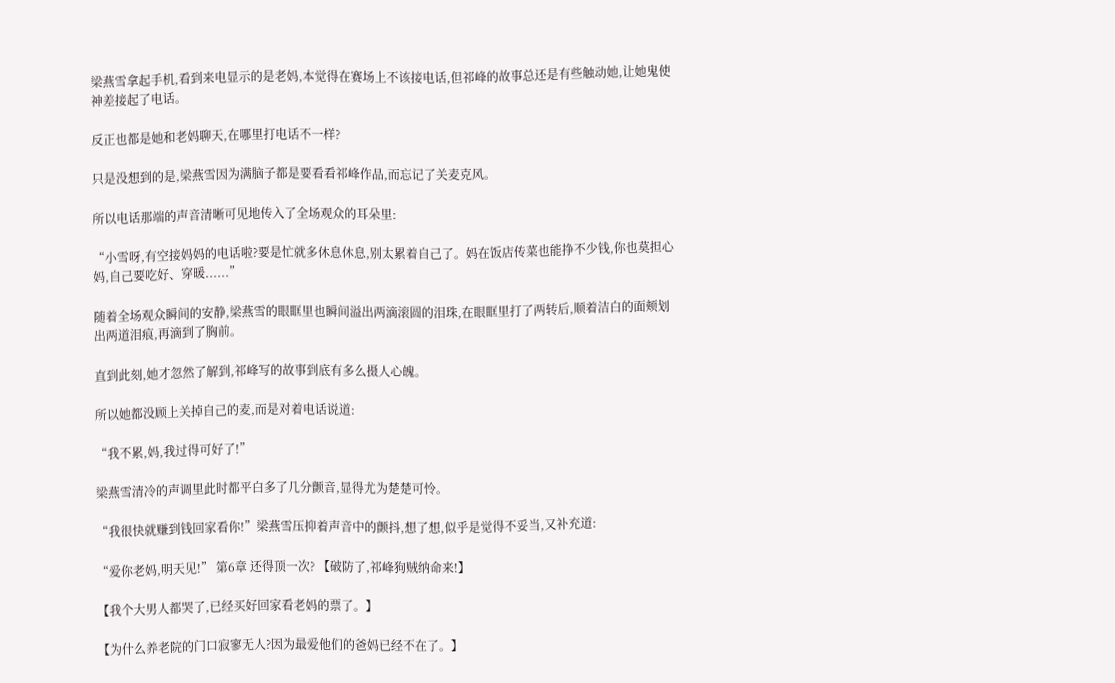梁燕雪拿起手机,看到来电显示的是老妈,本觉得在赛场上不该接电话,但祁峰的故事总还是有些触动她,让她鬼使神差接起了电话。

反正也都是她和老妈聊天,在哪里打电话不一样?

只是没想到的是,梁燕雪因为满脑子都是要看看祁峰作品,而忘记了关麦克风。

所以电话那端的声音清晰可见地传入了全场观众的耳朵里:

“小雪呀,有空接妈妈的电话啦?要是忙就多休息休息,别太累着自己了。妈在饭店传菜也能挣不少钱,你也莫担心妈,自己要吃好、穿暖......”

随着全场观众瞬间的安静,梁燕雪的眼眶里也瞬间溢出两滴滚圆的泪珠,在眼眶里打了两转后,顺着洁白的面颊划出两道泪痕,再滴到了胸前。

直到此刻,她才忽然了解到,祁峰写的故事到底有多么摄人心魄。

所以她都没顾上关掉自己的麦,而是对着电话说道:

“我不累,妈,我过得可好了!”

梁燕雪清冷的声调里此时都平白多了几分颤音,显得尤为楚楚可怜。

“我很快就赚到钱回家看你!”梁燕雪压抑着声音中的颤抖,想了想,似乎是觉得不妥当,又补充道:

“爱你老妈,明天见!” 第6章 还得顶一次? 【破防了,祁峰狗贼纳命来!】

【我个大男人都哭了,已经买好回家看老妈的票了。】

【为什么养老院的门口寂寥无人?因为最爱他们的爸妈已经不在了。】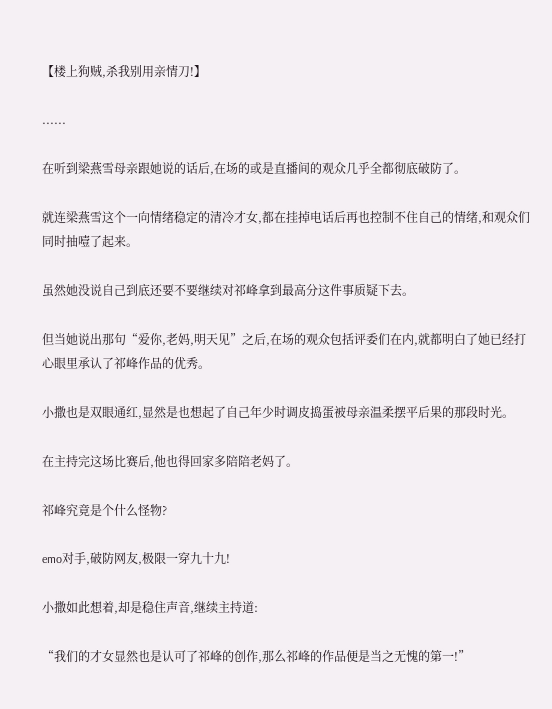【楼上狗贼,杀我别用亲情刀!】

......

在听到梁燕雪母亲跟她说的话后,在场的或是直播间的观众几乎全都彻底破防了。

就连梁燕雪这个一向情绪稳定的清冷才女,都在挂掉电话后再也控制不住自己的情绪,和观众们同时抽噎了起来。

虽然她没说自己到底还要不要继续对祁峰拿到最高分这件事质疑下去。

但当她说出那句“爱你,老妈,明天见”之后,在场的观众包括评委们在内,就都明白了她已经打心眼里承认了祁峰作品的优秀。

小撒也是双眼通红,显然是也想起了自己年少时调皮捣蛋被母亲温柔摆平后果的那段时光。

在主持完这场比赛后,他也得回家多陪陪老妈了。

祁峰究竟是个什么怪物?

emo对手,破防网友,极限一穿九十九!

小撒如此想着,却是稳住声音,继续主持道:

“我们的才女显然也是认可了祁峰的创作,那么祁峰的作品便是当之无愧的第一!”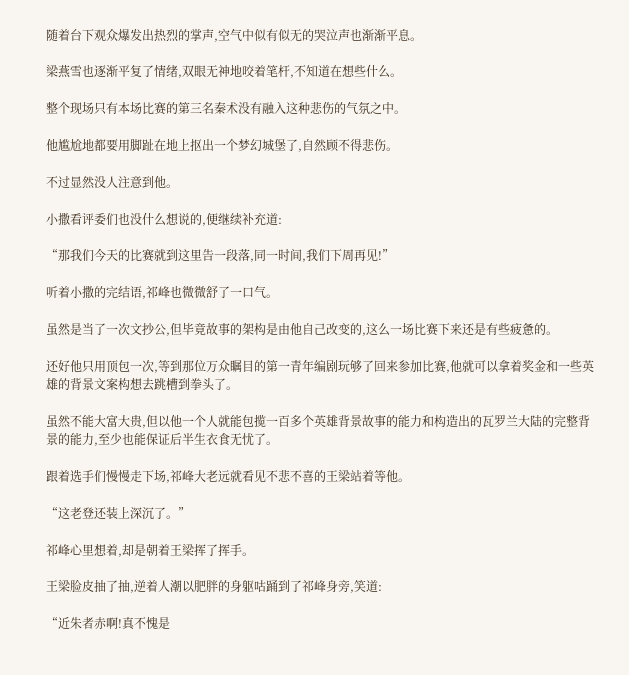随着台下观众爆发出热烈的掌声,空气中似有似无的哭泣声也渐渐平息。

梁燕雪也逐渐平复了情绪,双眼无神地咬着笔杆,不知道在想些什么。

整个现场只有本场比赛的第三名秦术没有融入这种悲伤的气氛之中。

他尴尬地都要用脚趾在地上抠出一个梦幻城堡了,自然顾不得悲伤。

不过显然没人注意到他。

小撒看评委们也没什么想说的,便继续补充道:

“那我们今天的比赛就到这里告一段落,同一时间,我们下周再见!”

听着小撒的完结语,祁峰也微微舒了一口气。

虽然是当了一次文抄公,但毕竟故事的架构是由他自己改变的,这么一场比赛下来还是有些疲惫的。

还好他只用顶包一次,等到那位万众瞩目的第一青年编剧玩够了回来参加比赛,他就可以拿着奖金和一些英雄的背景文案构想去跳槽到拳头了。

虽然不能大富大贵,但以他一个人就能包揽一百多个英雄背景故事的能力和构造出的瓦罗兰大陆的完整背景的能力,至少也能保证后半生衣食无忧了。

跟着选手们慢慢走下场,祁峰大老远就看见不悲不喜的王梁站着等他。

“这老登还装上深沉了。”

祁峰心里想着,却是朝着王梁挥了挥手。

王梁脸皮抽了抽,逆着人潮以肥胖的身躯咕踊到了祁峰身旁,笑道:

“近朱者赤啊!真不愧是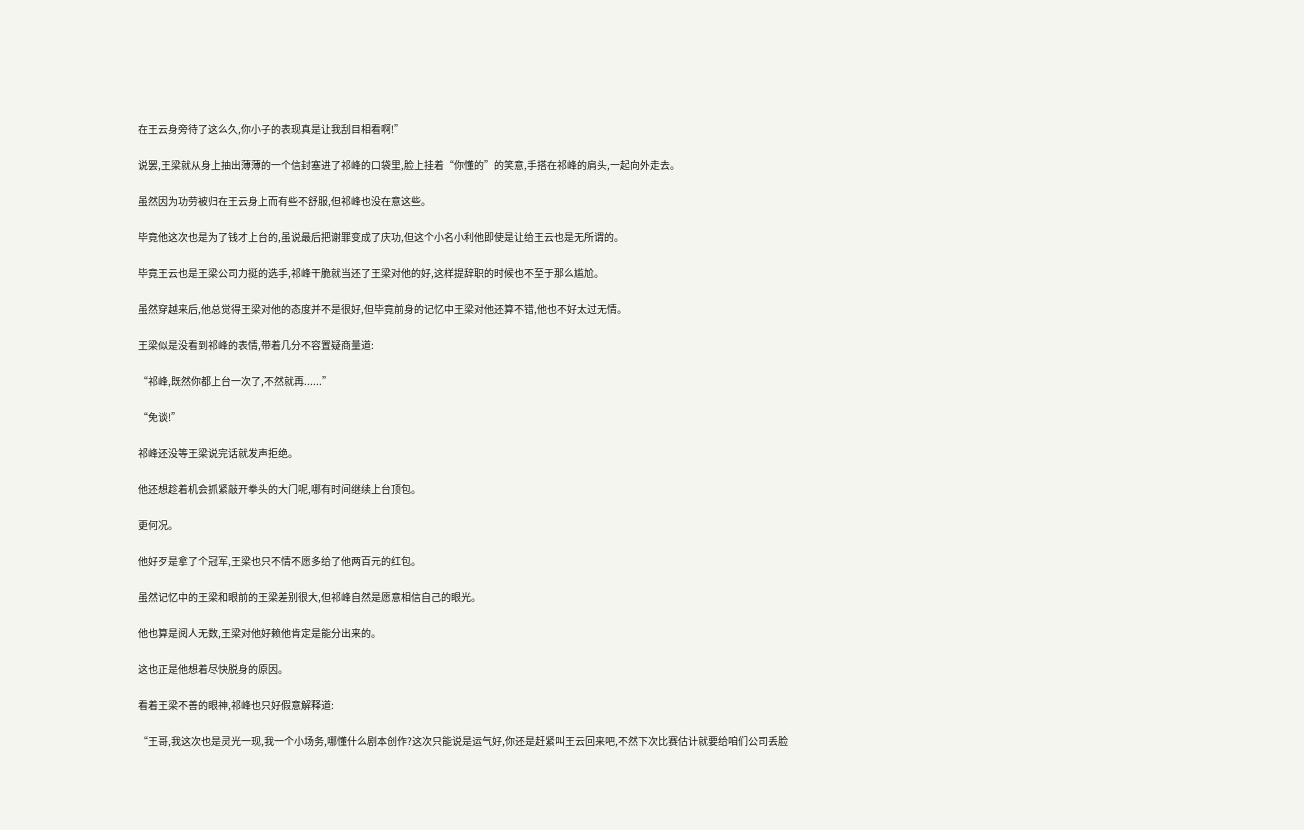在王云身旁待了这么久,你小子的表现真是让我刮目相看啊!”

说罢,王梁就从身上抽出薄薄的一个信封塞进了祁峰的口袋里,脸上挂着“你懂的”的笑意,手搭在祁峰的肩头,一起向外走去。

虽然因为功劳被归在王云身上而有些不舒服,但祁峰也没在意这些。

毕竟他这次也是为了钱才上台的,虽说最后把谢罪变成了庆功,但这个小名小利他即使是让给王云也是无所谓的。

毕竟王云也是王梁公司力挺的选手,祁峰干脆就当还了王梁对他的好,这样提辞职的时候也不至于那么尴尬。

虽然穿越来后,他总觉得王梁对他的态度并不是很好,但毕竟前身的记忆中王梁对他还算不错,他也不好太过无情。

王梁似是没看到祁峰的表情,带着几分不容置疑商量道:

“祁峰,既然你都上台一次了,不然就再......”

“免谈!”

祁峰还没等王梁说完话就发声拒绝。

他还想趁着机会抓紧敲开拳头的大门呢,哪有时间继续上台顶包。

更何况。

他好歹是拿了个冠军,王梁也只不情不愿多给了他两百元的红包。

虽然记忆中的王梁和眼前的王梁差别很大,但祁峰自然是愿意相信自己的眼光。

他也算是阅人无数,王梁对他好赖他肯定是能分出来的。

这也正是他想着尽快脱身的原因。

看着王梁不善的眼神,祁峰也只好假意解释道:

“王哥,我这次也是灵光一现,我一个小场务,哪懂什么剧本创作?这次只能说是运气好,你还是赶紧叫王云回来吧,不然下次比赛估计就要给咱们公司丢脸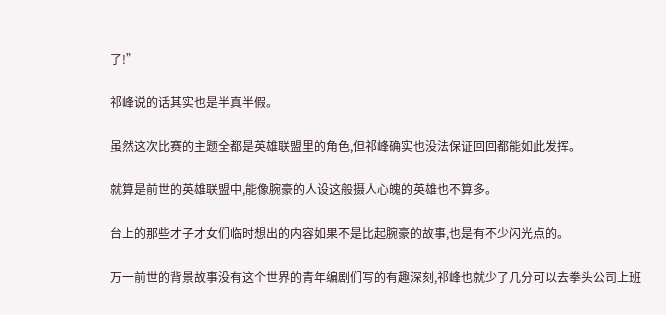了!”

祁峰说的话其实也是半真半假。

虽然这次比赛的主题全都是英雄联盟里的角色,但祁峰确实也没法保证回回都能如此发挥。

就算是前世的英雄联盟中,能像腕豪的人设这般摄人心魄的英雄也不算多。

台上的那些才子才女们临时想出的内容如果不是比起腕豪的故事,也是有不少闪光点的。

万一前世的背景故事没有这个世界的青年编剧们写的有趣深刻,祁峰也就少了几分可以去拳头公司上班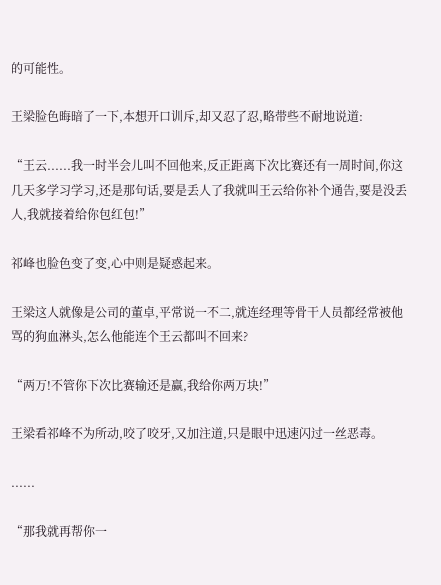的可能性。

王梁脸色晦暗了一下,本想开口训斥,却又忍了忍,略带些不耐地说道:

“王云......我一时半会儿叫不回他来,反正距离下次比赛还有一周时间,你这几天多学习学习,还是那句话,要是丢人了我就叫王云给你补个通告,要是没丢人,我就接着给你包红包!”

祁峰也脸色变了变,心中则是疑惑起来。

王梁这人就像是公司的董卓,平常说一不二,就连经理等骨干人员都经常被他骂的狗血淋头,怎么他能连个王云都叫不回来?

“两万!不管你下次比赛输还是赢,我给你两万块!”

王梁看祁峰不为所动,咬了咬牙,又加注道,只是眼中迅速闪过一丝恶毒。

......

“那我就再帮你一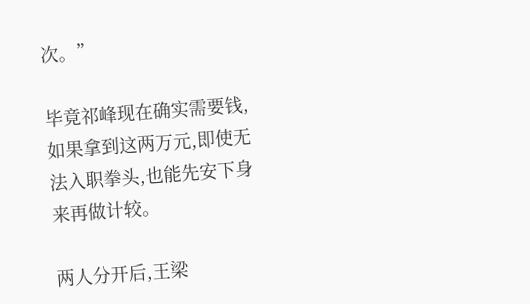次。”

毕竟祁峰现在确实需要钱,如果拿到这两万元,即使无法入职拳头,也能先安下身来再做计较。

两人分开后,王梁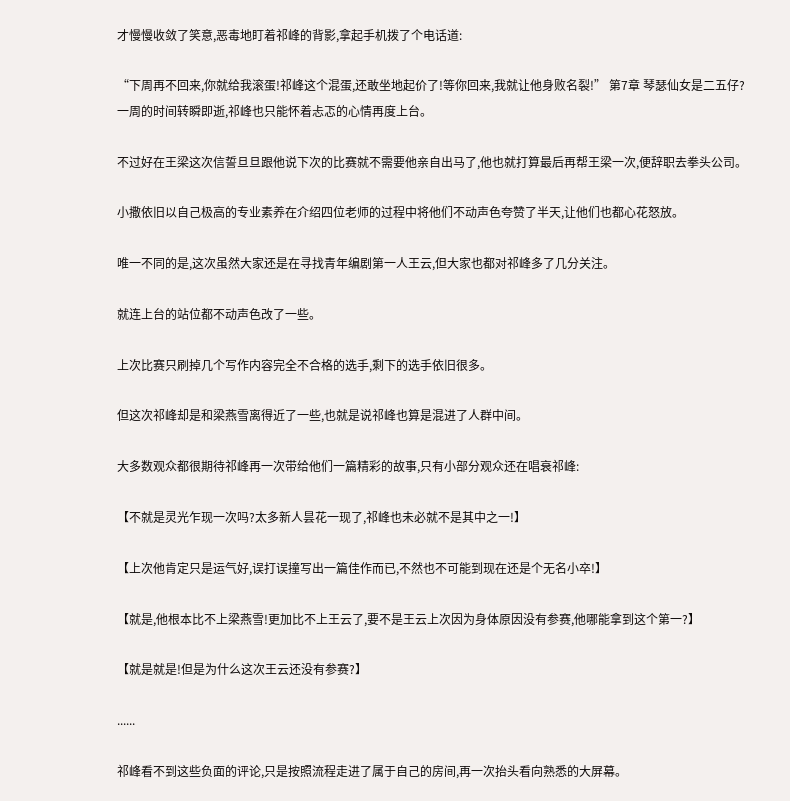才慢慢收敛了笑意,恶毒地盯着祁峰的背影,拿起手机拨了个电话道:

“下周再不回来,你就给我滚蛋!祁峰这个混蛋,还敢坐地起价了!等你回来,我就让他身败名裂!” 第7章 琴瑟仙女是二五仔? 一周的时间转瞬即逝,祁峰也只能怀着忐忑的心情再度上台。

不过好在王梁这次信誓旦旦跟他说下次的比赛就不需要他亲自出马了,他也就打算最后再帮王梁一次,便辞职去拳头公司。

小撒依旧以自己极高的专业素养在介绍四位老师的过程中将他们不动声色夸赞了半天,让他们也都心花怒放。

唯一不同的是,这次虽然大家还是在寻找青年编剧第一人王云,但大家也都对祁峰多了几分关注。

就连上台的站位都不动声色改了一些。

上次比赛只刷掉几个写作内容完全不合格的选手,剩下的选手依旧很多。

但这次祁峰却是和梁燕雪离得近了一些,也就是说祁峰也算是混进了人群中间。

大多数观众都很期待祁峰再一次带给他们一篇精彩的故事,只有小部分观众还在唱衰祁峰:

【不就是灵光乍现一次吗?太多新人昙花一现了,祁峰也未必就不是其中之一!】

【上次他肯定只是运气好,误打误撞写出一篇佳作而已,不然也不可能到现在还是个无名小卒!】

【就是,他根本比不上梁燕雪!更加比不上王云了,要不是王云上次因为身体原因没有参赛,他哪能拿到这个第一?】

【就是就是!但是为什么这次王云还没有参赛?】

......

祁峰看不到这些负面的评论,只是按照流程走进了属于自己的房间,再一次抬头看向熟悉的大屏幕。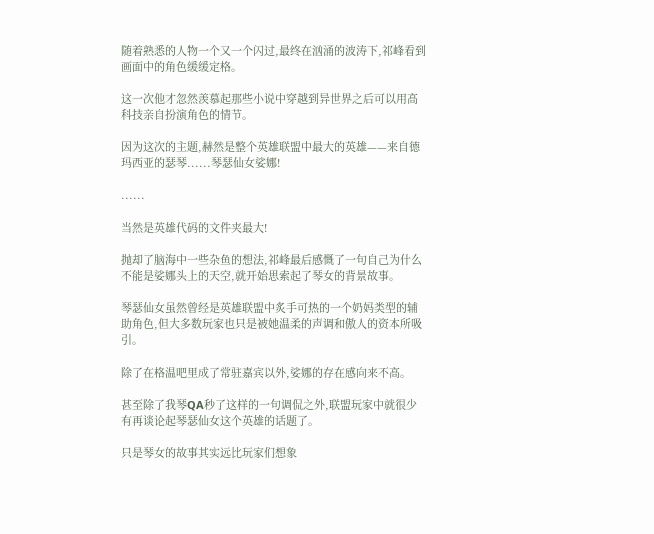随着熟悉的人物一个又一个闪过,最终在汹涌的波涛下,祁峰看到画面中的角色缓缓定格。

这一次他才忽然羡慕起那些小说中穿越到异世界之后可以用高科技亲自扮演角色的情节。

因为这次的主题,赫然是整个英雄联盟中最大的英雄——来自德玛西亚的瑟琴......琴瑟仙女娑娜!

......

当然是英雄代码的文件夹最大!

抛却了脑海中一些杂鱼的想法,祁峰最后感慨了一句自己为什么不能是娑娜头上的天空,就开始思索起了琴女的背景故事。

琴瑟仙女虽然曾经是英雄联盟中炙手可热的一个奶妈类型的辅助角色,但大多数玩家也只是被她温柔的声调和傲人的资本所吸引。

除了在格温吧里成了常驻嘉宾以外,娑娜的存在感向来不高。

甚至除了我琴QA秒了这样的一句调侃之外,联盟玩家中就很少有再谈论起琴瑟仙女这个英雄的话题了。

只是琴女的故事其实远比玩家们想象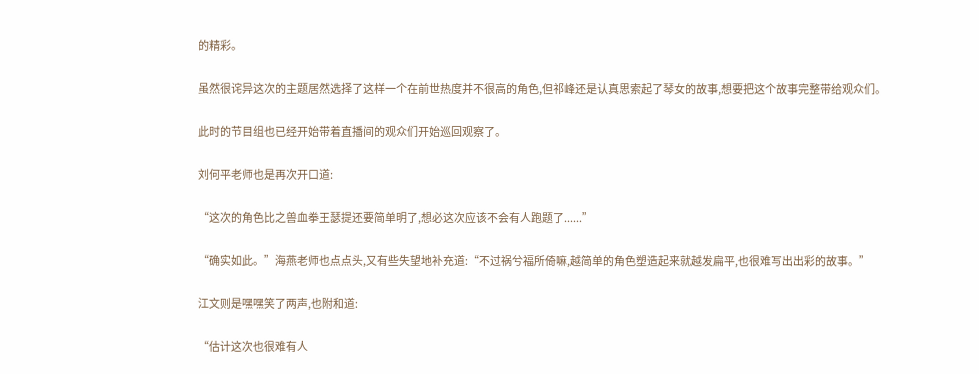的精彩。

虽然很诧异这次的主题居然选择了这样一个在前世热度并不很高的角色,但祁峰还是认真思索起了琴女的故事,想要把这个故事完整带给观众们。

此时的节目组也已经开始带着直播间的观众们开始巡回观察了。

刘何平老师也是再次开口道:

“这次的角色比之兽血拳王瑟提还要简单明了,想必这次应该不会有人跑题了......”

“确实如此。”海燕老师也点点头,又有些失望地补充道:“不过祸兮福所倚嘛,越简单的角色塑造起来就越发扁平,也很难写出出彩的故事。”

江文则是嘿嘿笑了两声,也附和道:

“估计这次也很难有人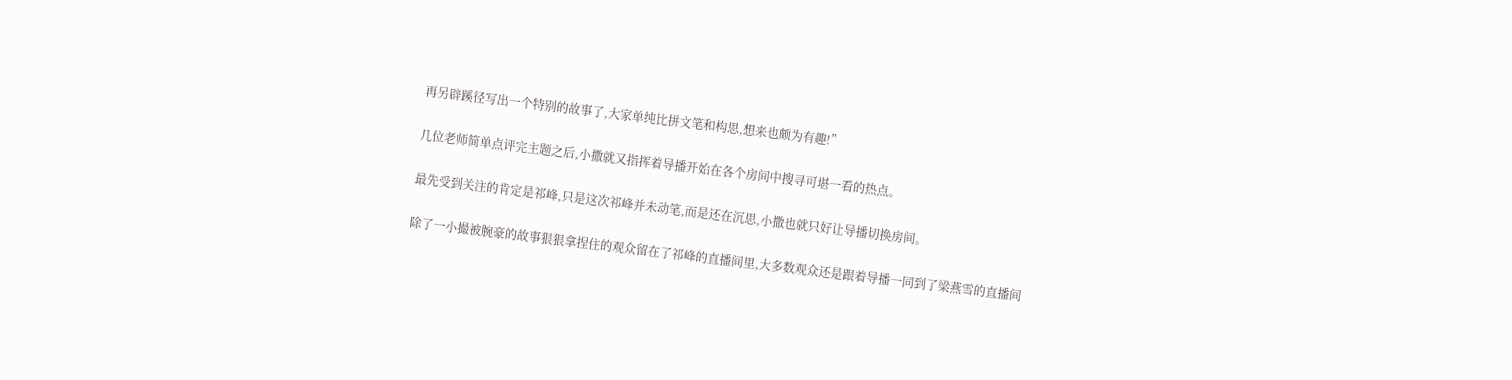再另辟蹊径写出一个特别的故事了,大家单纯比拼文笔和构思,想来也颇为有趣!”

几位老师简单点评完主题之后,小撒就又指挥着导播开始在各个房间中搜寻可堪一看的热点。

最先受到关注的肯定是祁峰,只是这次祁峰并未动笔,而是还在沉思,小撒也就只好让导播切换房间。

除了一小撮被腕豪的故事狠狠拿捏住的观众留在了祁峰的直播间里,大多数观众还是跟着导播一同到了梁燕雪的直播间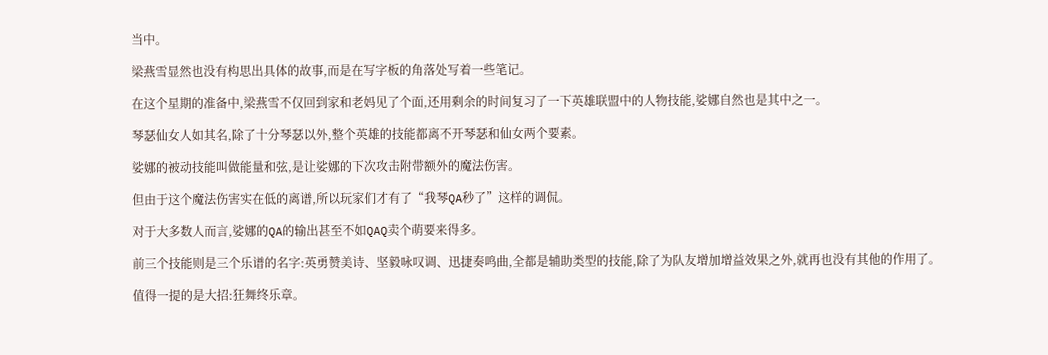当中。

梁燕雪显然也没有构思出具体的故事,而是在写字板的角落处写着一些笔记。

在这个星期的准备中,梁燕雪不仅回到家和老妈见了个面,还用剩余的时间复习了一下英雄联盟中的人物技能,娑娜自然也是其中之一。

琴瑟仙女人如其名,除了十分琴瑟以外,整个英雄的技能都离不开琴瑟和仙女两个要素。

娑娜的被动技能叫做能量和弦,是让娑娜的下次攻击附带额外的魔法伤害。

但由于这个魔法伤害实在低的离谱,所以玩家们才有了“我琴QA秒了”这样的调侃。

对于大多数人而言,娑娜的QA的输出甚至不如QAQ卖个萌要来得多。

前三个技能则是三个乐谱的名字:英勇赞美诗、坚毅咏叹调、迅捷奏鸣曲,全都是辅助类型的技能,除了为队友增加增益效果之外,就再也没有其他的作用了。

值得一提的是大招:狂舞终乐章。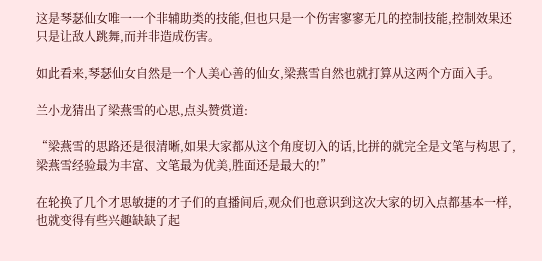这是琴瑟仙女唯一一个非辅助类的技能,但也只是一个伤害寥寥无几的控制技能,控制效果还只是让敌人跳舞,而并非造成伤害。

如此看来,琴瑟仙女自然是一个人美心善的仙女,梁燕雪自然也就打算从这两个方面入手。

兰小龙猜出了梁燕雪的心思,点头赞赏道:

“梁燕雪的思路还是很清晰,如果大家都从这个角度切入的话,比拼的就完全是文笔与构思了,梁燕雪经验最为丰富、文笔最为优美,胜面还是最大的!”

在轮换了几个才思敏捷的才子们的直播间后,观众们也意识到这次大家的切入点都基本一样,也就变得有些兴趣缺缺了起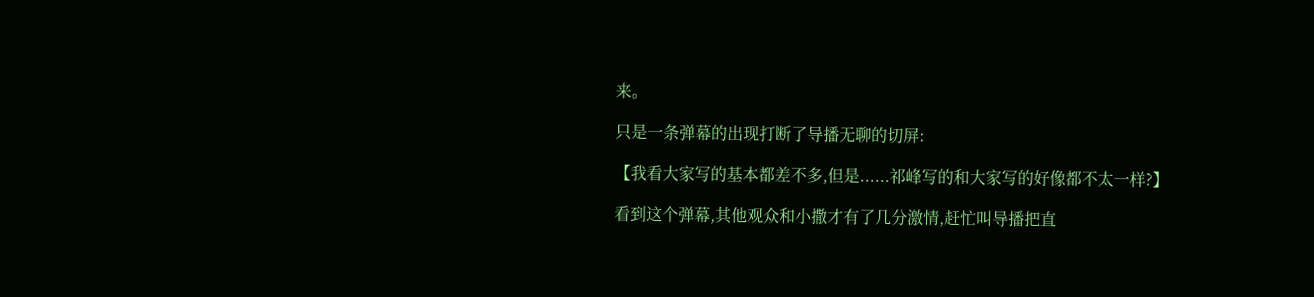来。

只是一条弹幕的出现打断了导播无聊的切屏:

【我看大家写的基本都差不多,但是......祁峰写的和大家写的好像都不太一样?】

看到这个弹幕,其他观众和小撒才有了几分激情,赶忙叫导播把直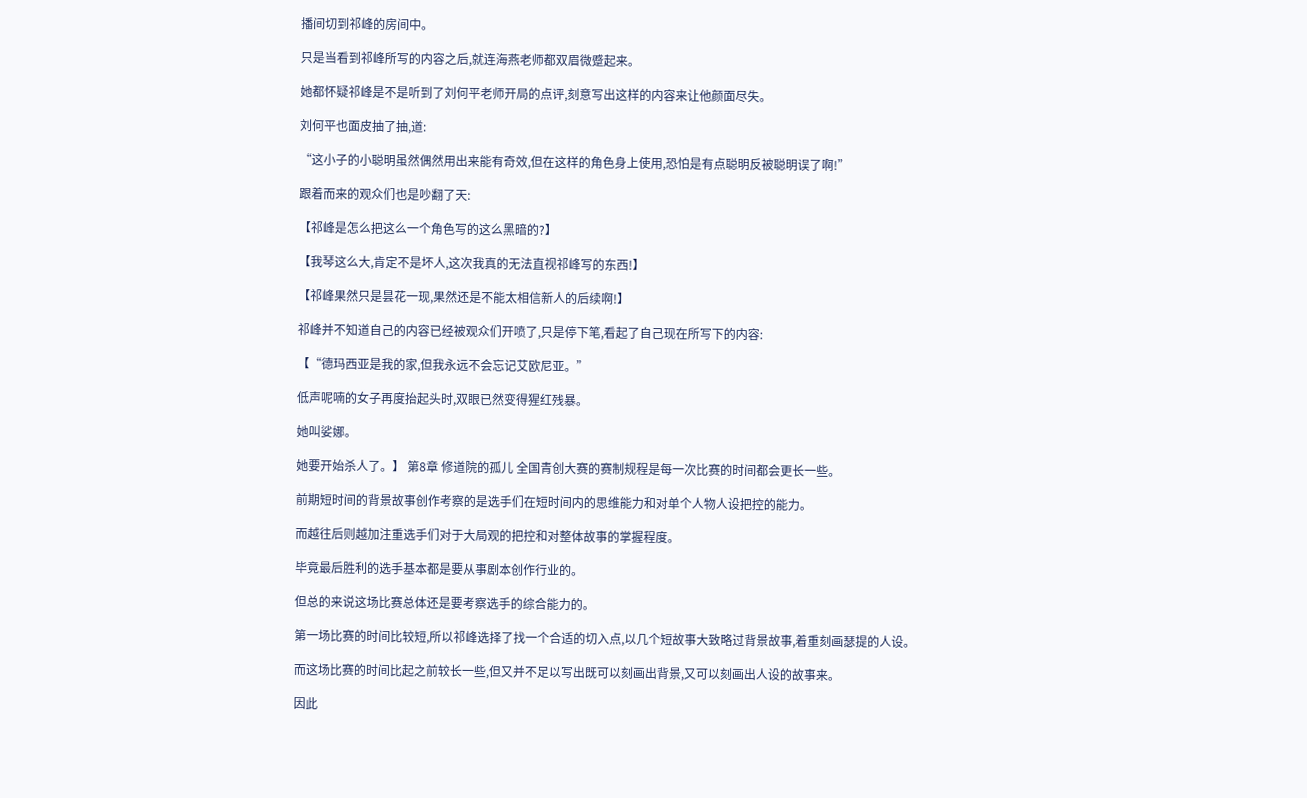播间切到祁峰的房间中。

只是当看到祁峰所写的内容之后,就连海燕老师都双眉微蹙起来。

她都怀疑祁峰是不是听到了刘何平老师开局的点评,刻意写出这样的内容来让他颜面尽失。

刘何平也面皮抽了抽,道:

“这小子的小聪明虽然偶然用出来能有奇效,但在这样的角色身上使用,恐怕是有点聪明反被聪明误了啊!”

跟着而来的观众们也是吵翻了天:

【祁峰是怎么把这么一个角色写的这么黑暗的?】

【我琴这么大,肯定不是坏人,这次我真的无法直视祁峰写的东西!】

【祁峰果然只是昙花一现,果然还是不能太相信新人的后续啊!】

祁峰并不知道自己的内容已经被观众们开喷了,只是停下笔,看起了自己现在所写下的内容:

【“德玛西亚是我的家,但我永远不会忘记艾欧尼亚。”

低声呢喃的女子再度抬起头时,双眼已然变得猩红残暴。

她叫娑娜。

她要开始杀人了。】 第8章 修道院的孤儿 全国青创大赛的赛制规程是每一次比赛的时间都会更长一些。

前期短时间的背景故事创作考察的是选手们在短时间内的思维能力和对单个人物人设把控的能力。

而越往后则越加注重选手们对于大局观的把控和对整体故事的掌握程度。

毕竟最后胜利的选手基本都是要从事剧本创作行业的。

但总的来说这场比赛总体还是要考察选手的综合能力的。

第一场比赛的时间比较短,所以祁峰选择了找一个合适的切入点,以几个短故事大致略过背景故事,着重刻画瑟提的人设。

而这场比赛的时间比起之前较长一些,但又并不足以写出既可以刻画出背景,又可以刻画出人设的故事来。

因此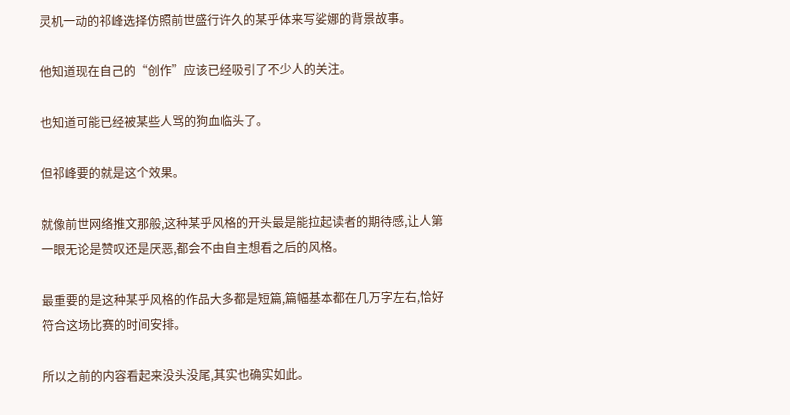灵机一动的祁峰选择仿照前世盛行许久的某乎体来写娑娜的背景故事。

他知道现在自己的“创作”应该已经吸引了不少人的关注。

也知道可能已经被某些人骂的狗血临头了。

但祁峰要的就是这个效果。

就像前世网络推文那般,这种某乎风格的开头最是能拉起读者的期待感,让人第一眼无论是赞叹还是厌恶,都会不由自主想看之后的风格。

最重要的是这种某乎风格的作品大多都是短篇,篇幅基本都在几万字左右,恰好符合这场比赛的时间安排。

所以之前的内容看起来没头没尾,其实也确实如此。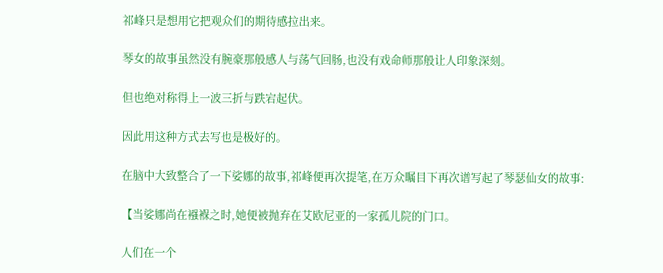祁峰只是想用它把观众们的期待感拉出来。

琴女的故事虽然没有腕豪那般感人与荡气回肠,也没有戏命师那般让人印象深刻。

但也绝对称得上一波三折与跌宕起伏。

因此用这种方式去写也是极好的。

在脑中大致整合了一下娑娜的故事,祁峰便再次提笔,在万众瞩目下再次谱写起了琴瑟仙女的故事:

【当娑娜尚在襁褓之时,她便被抛弃在艾欧尼亚的一家孤儿院的门口。

人们在一个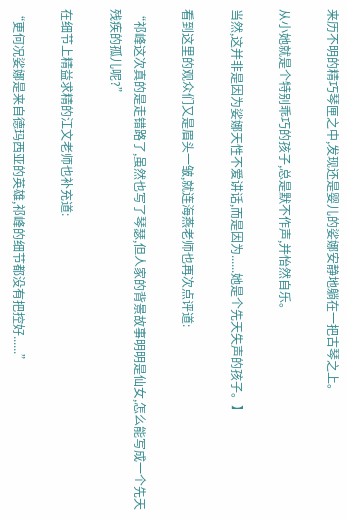来历不明的精巧琴匣之中,发现还是婴儿的娑娜安静地躺在一把古琴之上。

从小她就是个特别乖巧的孩子,总是默不作声,并怡然自乐。

当然,这并非是因为娑娜天性不爱讲话,而是因为......她是个先天失声的孩子。】

看到这里的观众们又是眉头一皱,就连海燕老师也再次点评道:

“祁峰这次真的是走错路了,虽然也写了琴瑟,但人家的背景故事明明是仙女,怎么能写成一个先天残疾的孤儿呢?”

在细节上精益求精的江文老师也补充道:

“更何况娑娜是来自德玛西亚的英雄,祁峰的细节都没有把控好......”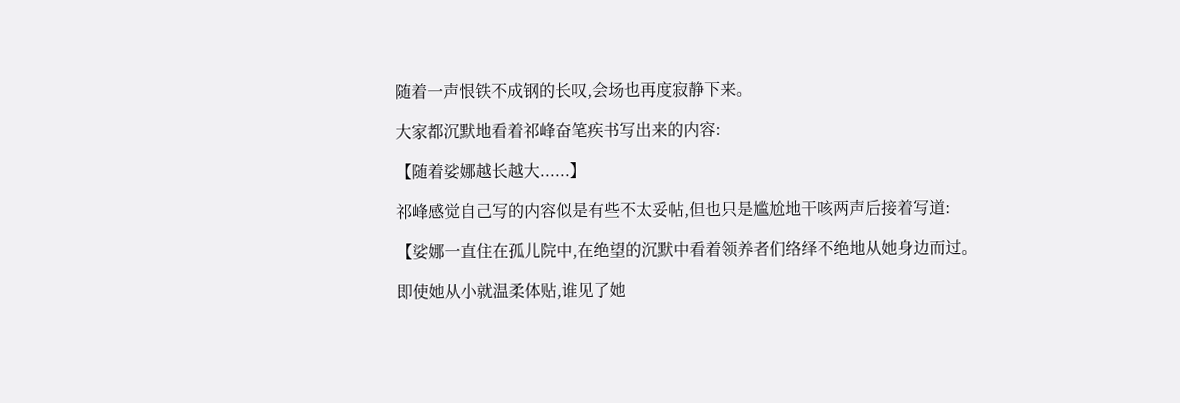随着一声恨铁不成钢的长叹,会场也再度寂静下来。

大家都沉默地看着祁峰奋笔疾书写出来的内容:

【随着娑娜越长越大......】

祁峰感觉自己写的内容似是有些不太妥帖,但也只是尴尬地干咳两声后接着写道:

【娑娜一直住在孤儿院中,在绝望的沉默中看着领养者们络绎不绝地从她身边而过。

即使她从小就温柔体贴,谁见了她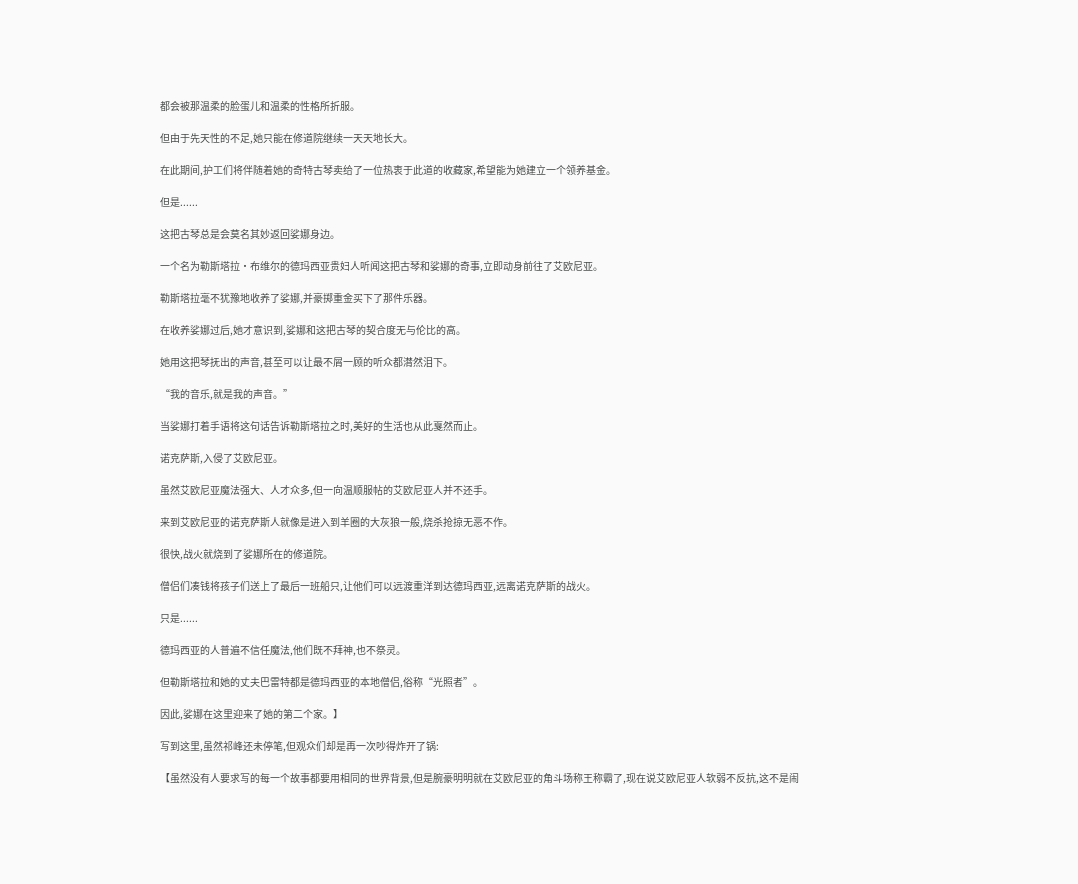都会被那温柔的脸蛋儿和温柔的性格所折服。

但由于先天性的不足,她只能在修道院继续一天天地长大。

在此期间,护工们将伴随着她的奇特古琴卖给了一位热衷于此道的收藏家,希望能为她建立一个领养基金。

但是......

这把古琴总是会莫名其妙返回娑娜身边。

一个名为勒斯塔拉·布维尔的德玛西亚贵妇人听闻这把古琴和娑娜的奇事,立即动身前往了艾欧尼亚。

勒斯塔拉毫不犹豫地收养了娑娜,并豪掷重金买下了那件乐器。

在收养娑娜过后,她才意识到,娑娜和这把古琴的契合度无与伦比的高。

她用这把琴抚出的声音,甚至可以让最不屑一顾的听众都潸然泪下。

“我的音乐,就是我的声音。”

当娑娜打着手语将这句话告诉勒斯塔拉之时,美好的生活也从此戛然而止。

诺克萨斯,入侵了艾欧尼亚。

虽然艾欧尼亚魔法强大、人才众多,但一向温顺服帖的艾欧尼亚人并不还手。

来到艾欧尼亚的诺克萨斯人就像是进入到羊圈的大灰狼一般,烧杀抢掠无恶不作。

很快,战火就烧到了娑娜所在的修道院。

僧侣们凑钱将孩子们送上了最后一班船只,让他们可以远渡重洋到达德玛西亚,远离诺克萨斯的战火。

只是......

德玛西亚的人普遍不信任魔法,他们既不拜神,也不祭灵。

但勒斯塔拉和她的丈夫巴雷特都是德玛西亚的本地僧侣,俗称“光照者”。

因此,娑娜在这里迎来了她的第二个家。】

写到这里,虽然祁峰还未停笔,但观众们却是再一次吵得炸开了锅:

【虽然没有人要求写的每一个故事都要用相同的世界背景,但是腕豪明明就在艾欧尼亚的角斗场称王称霸了,现在说艾欧尼亚人软弱不反抗,这不是闹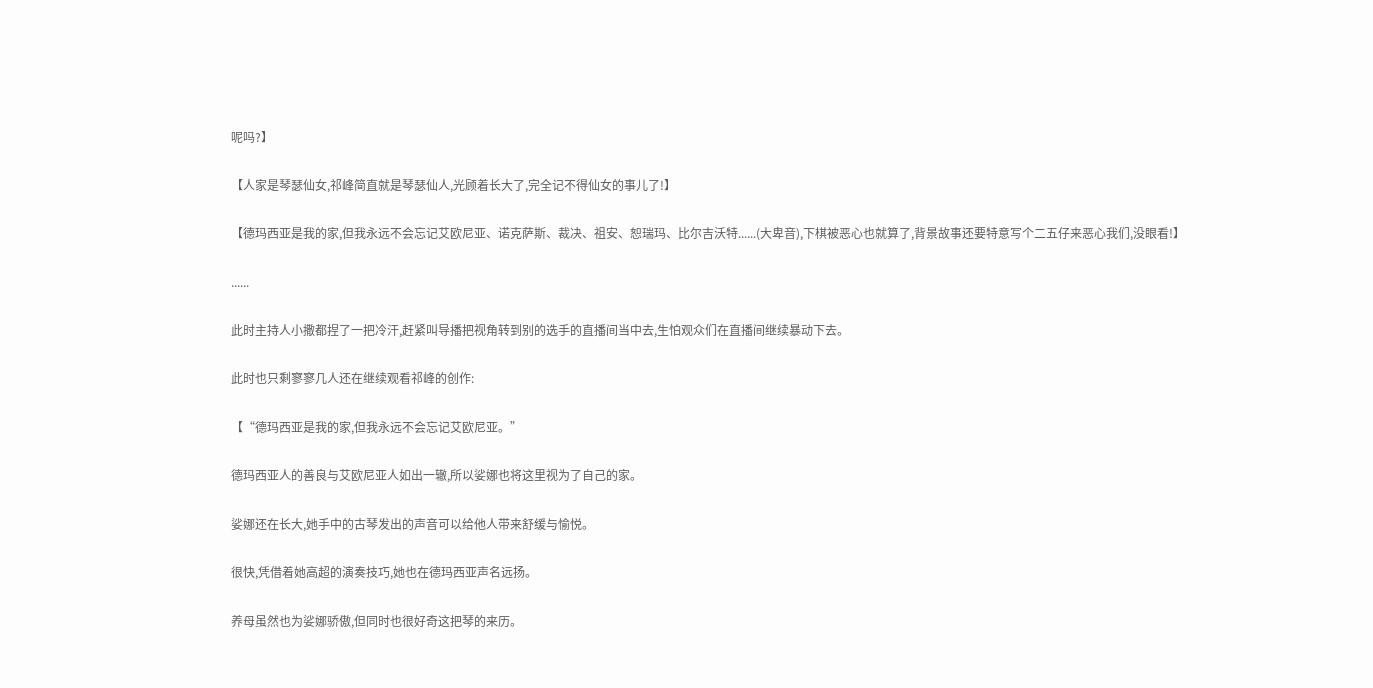呢吗?】

【人家是琴瑟仙女,祁峰简直就是琴瑟仙人,光顾着长大了,完全记不得仙女的事儿了!】

【德玛西亚是我的家,但我永远不会忘记艾欧尼亚、诺克萨斯、裁决、祖安、恕瑞玛、比尔吉沃特......(大卑音),下棋被恶心也就算了,背景故事还要特意写个二五仔来恶心我们,没眼看!】

......

此时主持人小撒都捏了一把冷汗,赶紧叫导播把视角转到别的选手的直播间当中去,生怕观众们在直播间继续暴动下去。

此时也只剩寥寥几人还在继续观看祁峰的创作:

【“德玛西亚是我的家,但我永远不会忘记艾欧尼亚。”

德玛西亚人的善良与艾欧尼亚人如出一辙,所以娑娜也将这里视为了自己的家。

娑娜还在长大,她手中的古琴发出的声音可以给他人带来舒缓与愉悦。

很快,凭借着她高超的演奏技巧,她也在德玛西亚声名远扬。

养母虽然也为娑娜骄傲,但同时也很好奇这把琴的来历。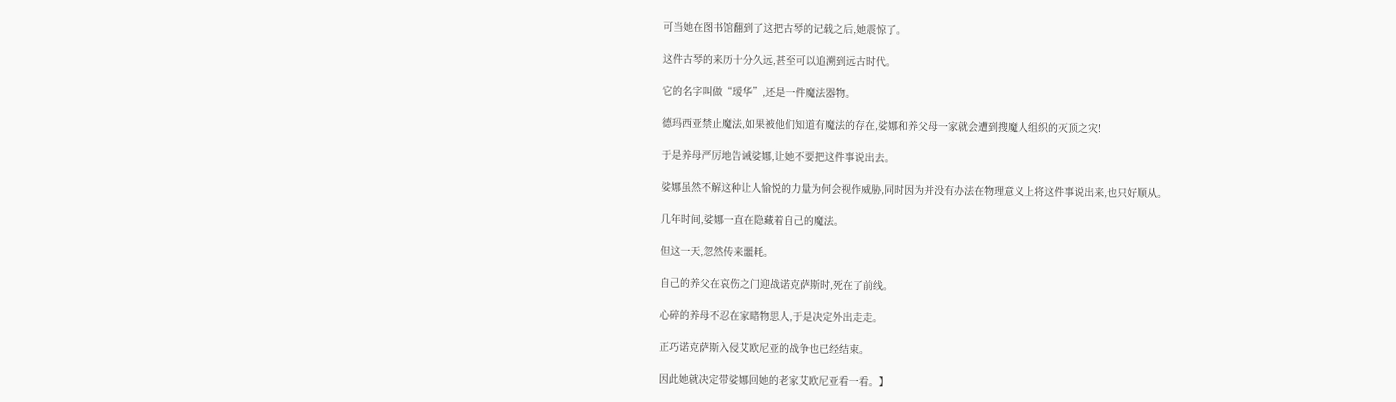可当她在图书馆翻到了这把古琴的记载之后,她震惊了。

这件古琴的来历十分久远,甚至可以追溯到远古时代。

它的名字叫做“瑷华”,还是一件魔法器物。

德玛西亚禁止魔法,如果被他们知道有魔法的存在,娑娜和养父母一家就会遭到搜魔人组织的灭顶之灾!

于是养母严厉地告诫娑娜,让她不要把这件事说出去。

娑娜虽然不解这种让人愉悦的力量为何会视作威胁,同时因为并没有办法在物理意义上将这件事说出来,也只好顺从。

几年时间,娑娜一直在隐藏着自己的魔法。

但这一天,忽然传来噩耗。

自己的养父在哀伤之门迎战诺克萨斯时,死在了前线。

心碎的养母不忍在家睹物思人,于是决定外出走走。

正巧诺克萨斯入侵艾欧尼亚的战争也已经结束。

因此她就决定带娑娜回她的老家艾欧尼亚看一看。】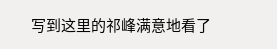写到这里的祁峰满意地看了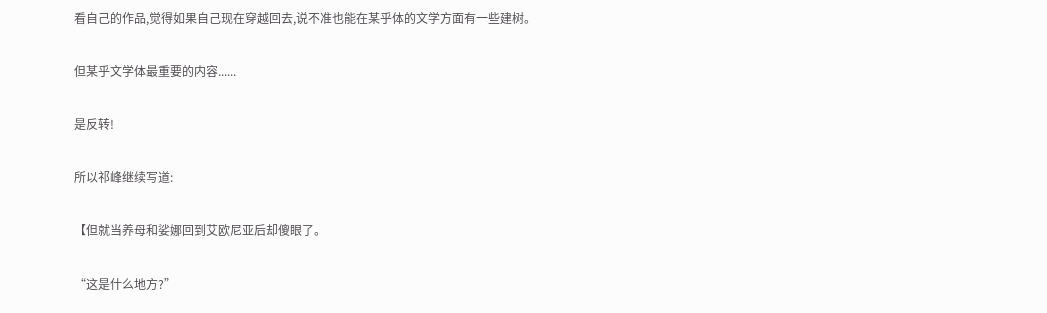看自己的作品,觉得如果自己现在穿越回去,说不准也能在某乎体的文学方面有一些建树。

但某乎文学体最重要的内容......

是反转!

所以祁峰继续写道:

【但就当养母和娑娜回到艾欧尼亚后却傻眼了。

“这是什么地方?”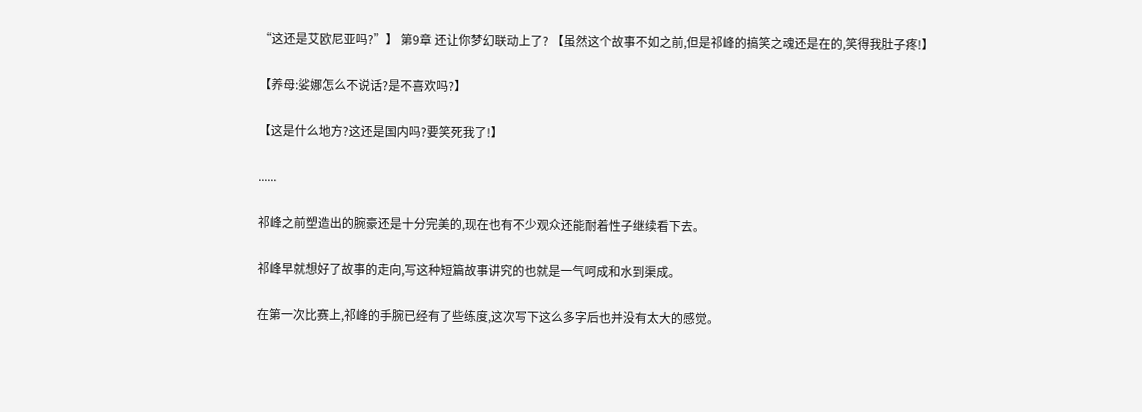“这还是艾欧尼亚吗?”】 第9章 还让你梦幻联动上了? 【虽然这个故事不如之前,但是祁峰的搞笑之魂还是在的,笑得我肚子疼!】

【养母:娑娜怎么不说话?是不喜欢吗?】

【这是什么地方?这还是国内吗?要笑死我了!】

......

祁峰之前塑造出的腕豪还是十分完美的,现在也有不少观众还能耐着性子继续看下去。

祁峰早就想好了故事的走向,写这种短篇故事讲究的也就是一气呵成和水到渠成。

在第一次比赛上,祁峰的手腕已经有了些练度,这次写下这么多字后也并没有太大的感觉。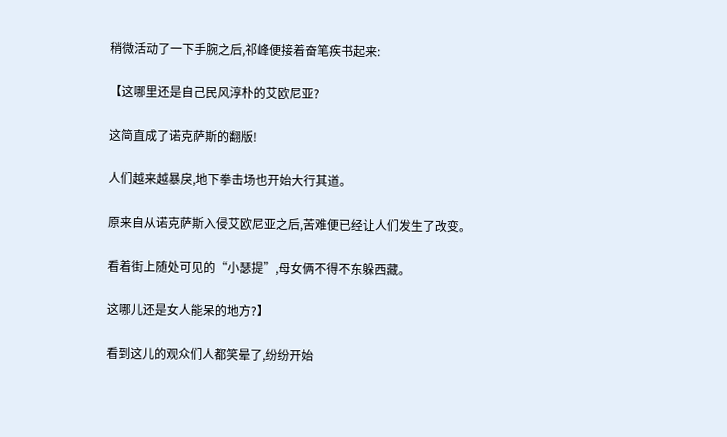稍微活动了一下手腕之后,祁峰便接着奋笔疾书起来:

【这哪里还是自己民风淳朴的艾欧尼亚?

这简直成了诺克萨斯的翻版!

人们越来越暴戾,地下拳击场也开始大行其道。

原来自从诺克萨斯入侵艾欧尼亚之后,苦难便已经让人们发生了改变。

看着街上随处可见的“小瑟提”,母女俩不得不东躲西藏。

这哪儿还是女人能呆的地方?】

看到这儿的观众们人都笑晕了,纷纷开始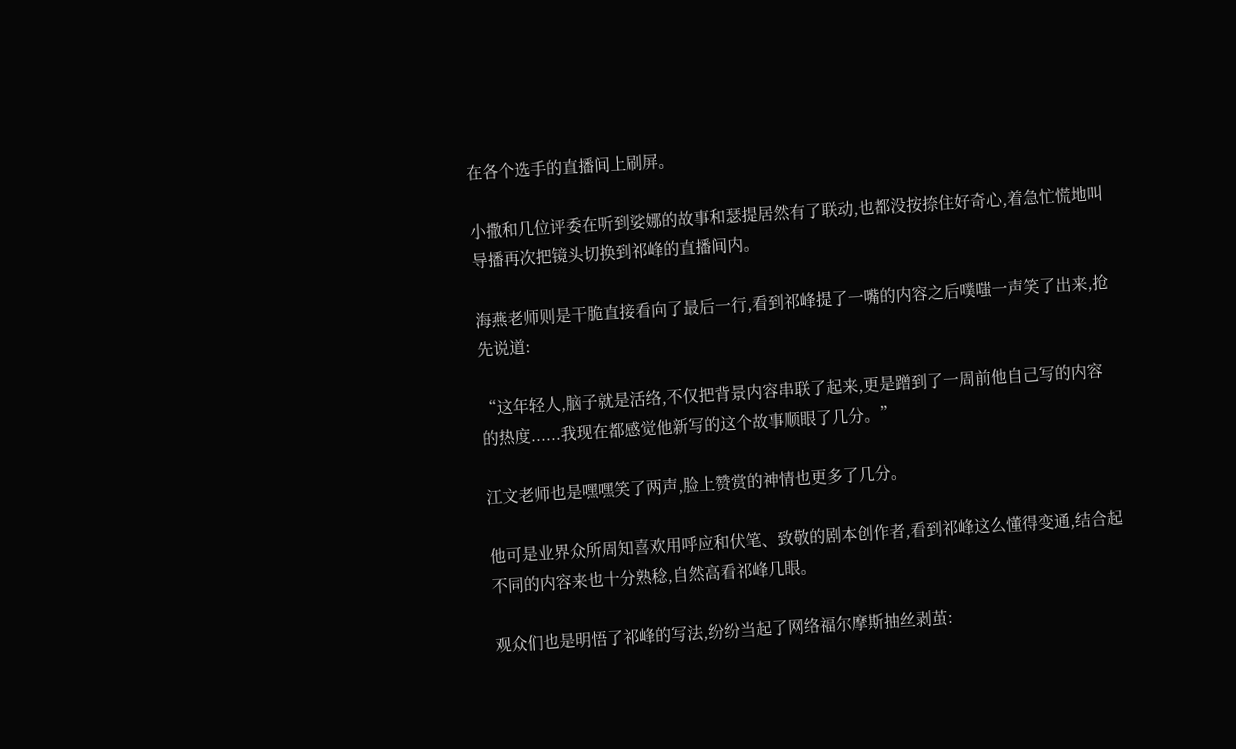在各个选手的直播间上刷屏。

小撒和几位评委在听到娑娜的故事和瑟提居然有了联动,也都没按捺住好奇心,着急忙慌地叫导播再次把镜头切换到祁峰的直播间内。

海燕老师则是干脆直接看向了最后一行,看到祁峰提了一嘴的内容之后噗嗤一声笑了出来,抢先说道:

“这年轻人,脑子就是活络,不仅把背景内容串联了起来,更是蹭到了一周前他自己写的内容的热度......我现在都感觉他新写的这个故事顺眼了几分。”

江文老师也是嘿嘿笑了两声,脸上赞赏的神情也更多了几分。

他可是业界众所周知喜欢用呼应和伏笔、致敬的剧本创作者,看到祁峰这么懂得变通,结合起不同的内容来也十分熟稔,自然高看祁峰几眼。

观众们也是明悟了祁峰的写法,纷纷当起了网络福尔摩斯抽丝剥茧: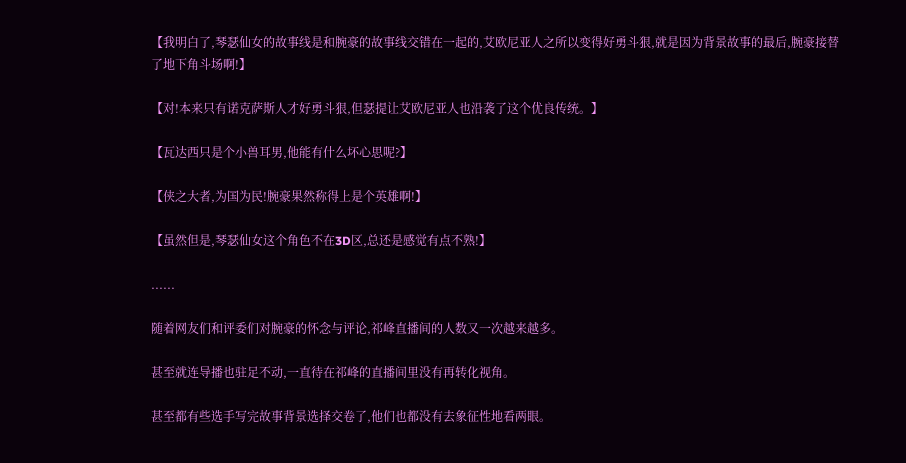【我明白了,琴瑟仙女的故事线是和腕豪的故事线交错在一起的,艾欧尼亚人之所以变得好勇斗狠,就是因为背景故事的最后,腕豪接替了地下角斗场啊!】

【对!本来只有诺克萨斯人才好勇斗狠,但瑟提让艾欧尼亚人也沿袭了这个优良传统。】

【瓦达西只是个小兽耳男,他能有什么坏心思呢?】

【侠之大者,为国为民!腕豪果然称得上是个英雄啊!】

【虽然但是,琴瑟仙女这个角色不在3D区,总还是感觉有点不熟!】

......

随着网友们和评委们对腕豪的怀念与评论,祁峰直播间的人数又一次越来越多。

甚至就连导播也驻足不动,一直待在祁峰的直播间里没有再转化视角。

甚至都有些选手写完故事背景选择交卷了,他们也都没有去象征性地看两眼。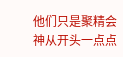他们只是聚精会神从开头一点点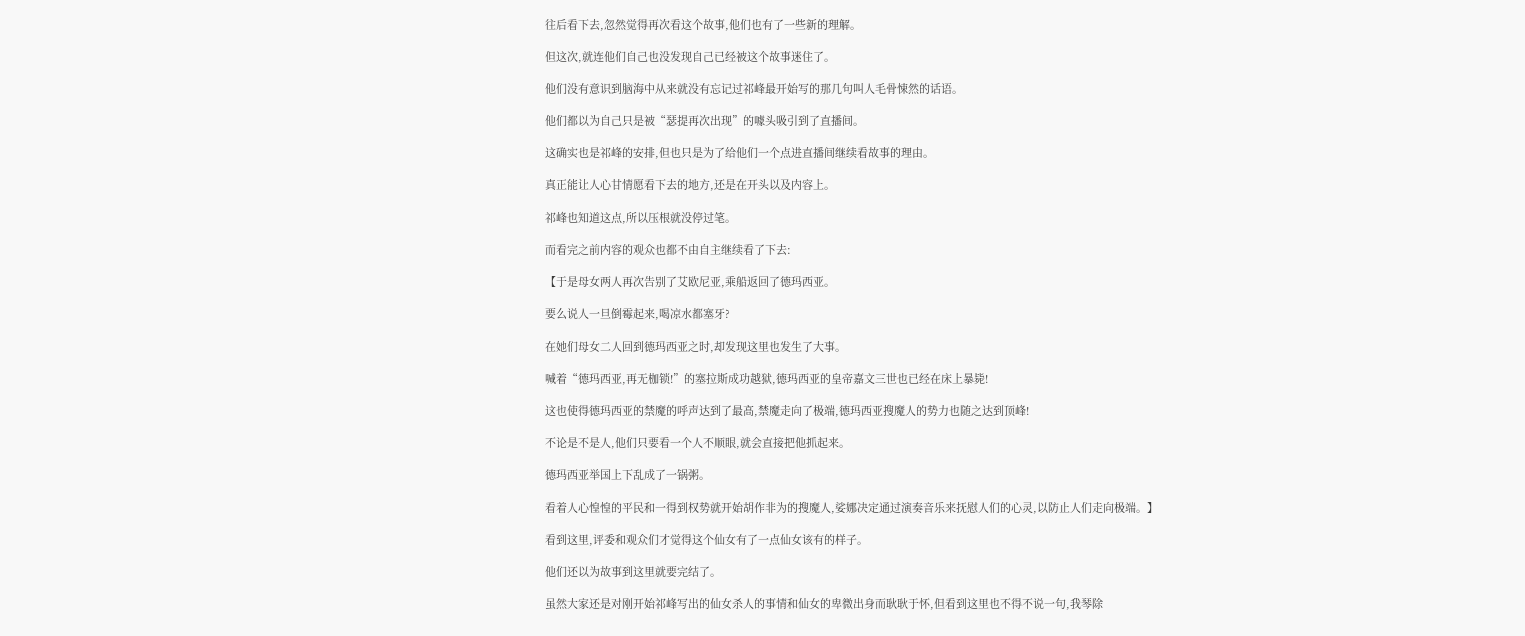往后看下去,忽然觉得再次看这个故事,他们也有了一些新的理解。

但这次,就连他们自己也没发现自己已经被这个故事迷住了。

他们没有意识到脑海中从来就没有忘记过祁峰最开始写的那几句叫人毛骨悚然的话语。

他们都以为自己只是被“瑟提再次出现”的噱头吸引到了直播间。

这确实也是祁峰的安排,但也只是为了给他们一个点进直播间继续看故事的理由。

真正能让人心甘情愿看下去的地方,还是在开头以及内容上。

祁峰也知道这点,所以压根就没停过笔。

而看完之前内容的观众也都不由自主继续看了下去:

【于是母女两人再次告别了艾欧尼亚,乘船返回了德玛西亚。

要么说人一旦倒霉起来,喝凉水都塞牙?

在她们母女二人回到德玛西亚之时,却发现这里也发生了大事。

喊着“德玛西亚,再无枷锁!”的塞拉斯成功越狱,德玛西亚的皇帝嘉文三世也已经在床上暴毙!

这也使得德玛西亚的禁魔的呼声达到了最高,禁魔走向了极端,德玛西亚搜魔人的势力也随之达到顶峰!

不论是不是人,他们只要看一个人不顺眼,就会直接把他抓起来。

德玛西亚举国上下乱成了一锅粥。

看着人心惶惶的平民和一得到权势就开始胡作非为的搜魔人,娑娜决定通过演奏音乐来抚慰人们的心灵,以防止人们走向极端。】

看到这里,评委和观众们才觉得这个仙女有了一点仙女该有的样子。

他们还以为故事到这里就要完结了。

虽然大家还是对刚开始祁峰写出的仙女杀人的事情和仙女的卑微出身而耿耿于怀,但看到这里也不得不说一句,我琴除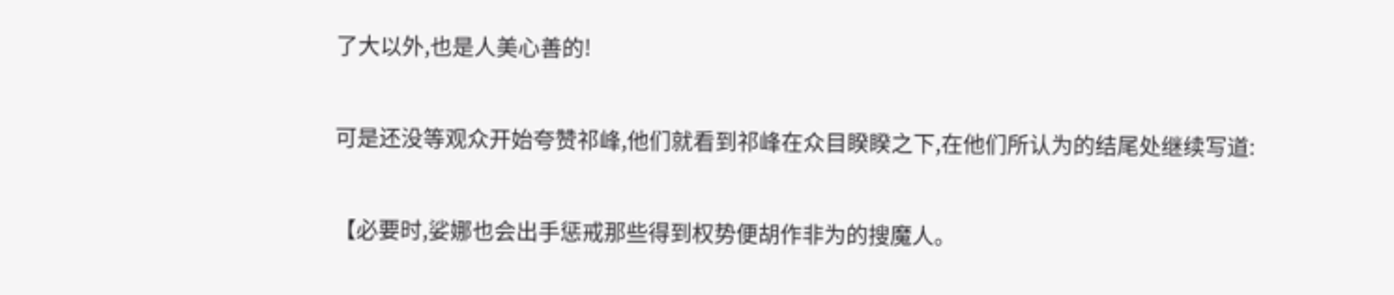了大以外,也是人美心善的!

可是还没等观众开始夸赞祁峰,他们就看到祁峰在众目睽睽之下,在他们所认为的结尾处继续写道:

【必要时,娑娜也会出手惩戒那些得到权势便胡作非为的搜魔人。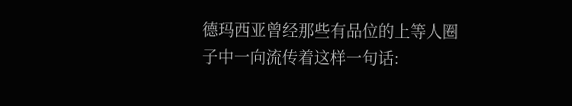德玛西亚曾经那些有品位的上等人圈子中一向流传着这样一句话: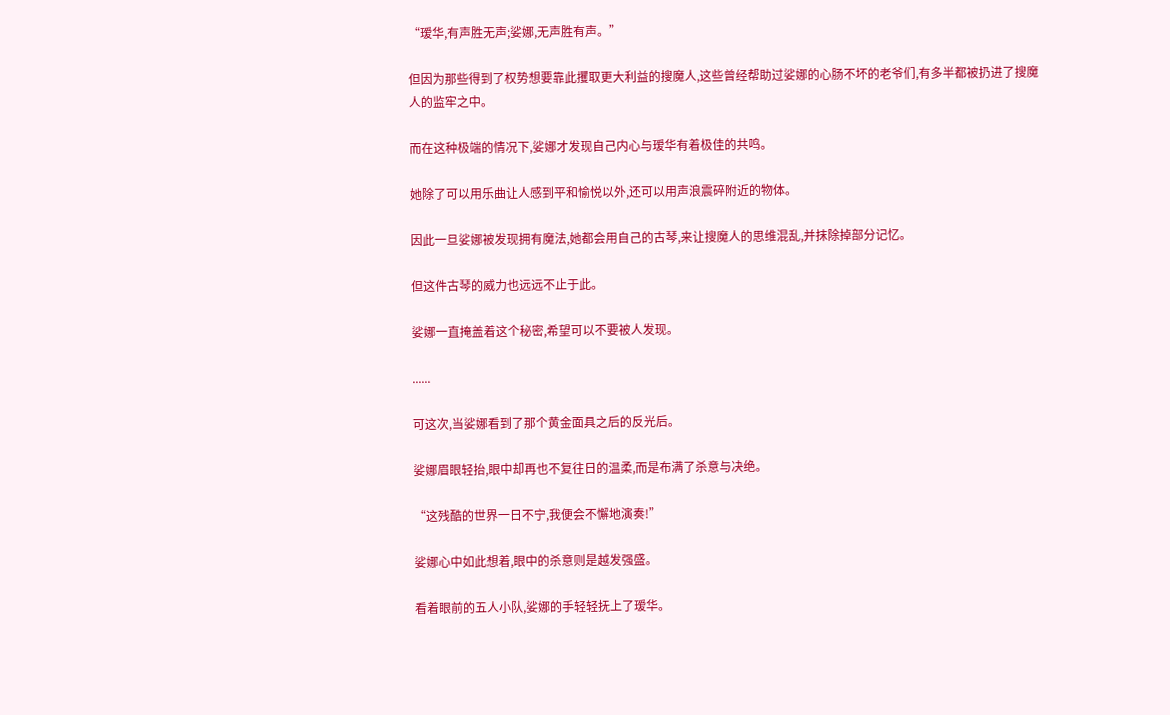“瑷华,有声胜无声;娑娜,无声胜有声。”

但因为那些得到了权势想要靠此攫取更大利益的搜魔人,这些曾经帮助过娑娜的心肠不坏的老爷们,有多半都被扔进了搜魔人的监牢之中。

而在这种极端的情况下,娑娜才发现自己内心与瑷华有着极佳的共鸣。

她除了可以用乐曲让人感到平和愉悦以外,还可以用声浪震碎附近的物体。

因此一旦娑娜被发现拥有魔法,她都会用自己的古琴,来让搜魔人的思维混乱,并抹除掉部分记忆。

但这件古琴的威力也远远不止于此。

娑娜一直掩盖着这个秘密,希望可以不要被人发现。

......

可这次,当娑娜看到了那个黄金面具之后的反光后。

娑娜眉眼轻抬,眼中却再也不复往日的温柔,而是布满了杀意与决绝。

“这残酷的世界一日不宁,我便会不懈地演奏!”

娑娜心中如此想着,眼中的杀意则是越发强盛。

看着眼前的五人小队,娑娜的手轻轻抚上了瑷华。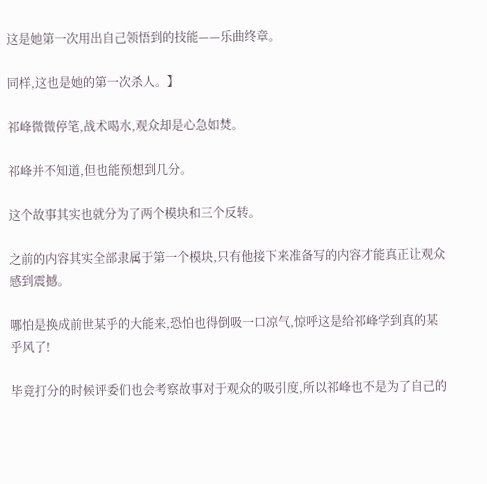这是她第一次用出自己领悟到的技能——乐曲终章。

同样,这也是她的第一次杀人。】

祁峰微微停笔,战术喝水,观众却是心急如焚。

祁峰并不知道,但也能预想到几分。

这个故事其实也就分为了两个模块和三个反转。

之前的内容其实全部隶属于第一个模块,只有他接下来准备写的内容才能真正让观众感到震撼。

哪怕是换成前世某乎的大能来,恐怕也得倒吸一口凉气,惊呼这是给祁峰学到真的某乎风了!

毕竟打分的时候评委们也会考察故事对于观众的吸引度,所以祁峰也不是为了自己的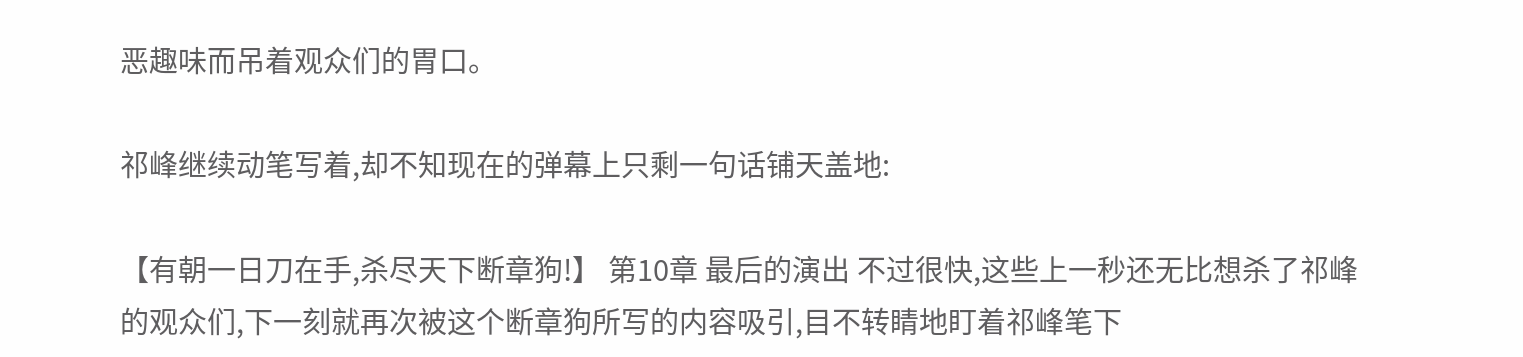恶趣味而吊着观众们的胃口。

祁峰继续动笔写着,却不知现在的弹幕上只剩一句话铺天盖地:

【有朝一日刀在手,杀尽天下断章狗!】 第10章 最后的演出 不过很快,这些上一秒还无比想杀了祁峰的观众们,下一刻就再次被这个断章狗所写的内容吸引,目不转睛地盯着祁峰笔下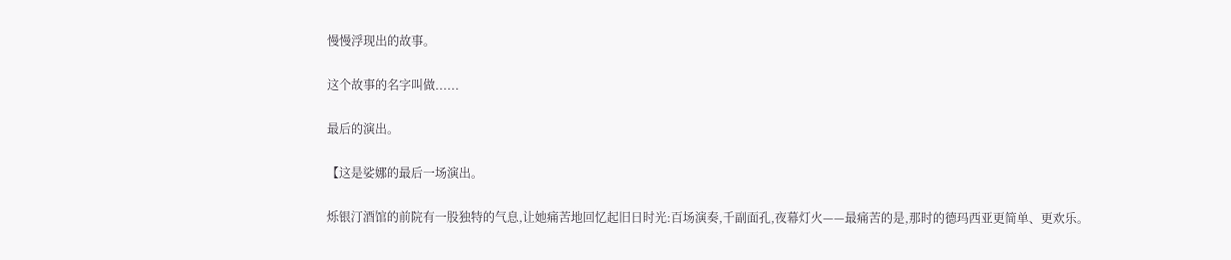慢慢浮现出的故事。

这个故事的名字叫做......

最后的演出。

【这是娑娜的最后一场演出。

烁银汀酒馆的前院有一股独特的气息,让她痛苦地回忆起旧日时光:百场演奏,千副面孔,夜幕灯火——最痛苦的是,那时的德玛西亚更简单、更欢乐。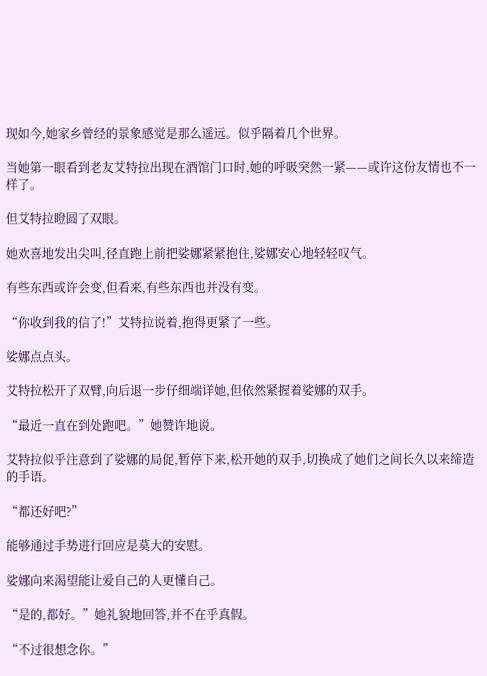现如今,她家乡曾经的景象感觉是那么遥远。似乎隔着几个世界。

当她第一眼看到老友艾特拉出现在酒馆门口时,她的呼吸突然一紧——或许这份友情也不一样了。

但艾特拉瞪圆了双眼。

她欢喜地发出尖叫,径直跑上前把娑娜紧紧抱住,娑娜安心地轻轻叹气。

有些东西或许会变,但看来,有些东西也并没有变。

“你收到我的信了!”艾特拉说着,抱得更紧了一些。

娑娜点点头。

艾特拉松开了双臂,向后退一步仔细端详她,但依然紧握着娑娜的双手。

“最近一直在到处跑吧。”她赞许地说。

艾特拉似乎注意到了娑娜的局促,暂停下来,松开她的双手,切换成了她们之间长久以来缔造的手语。

“都还好吧?”

能够通过手势进行回应是莫大的安慰。

娑娜向来渴望能让爱自己的人更懂自己。

“是的,都好。”她礼貌地回答,并不在乎真假。

“不过很想念你。”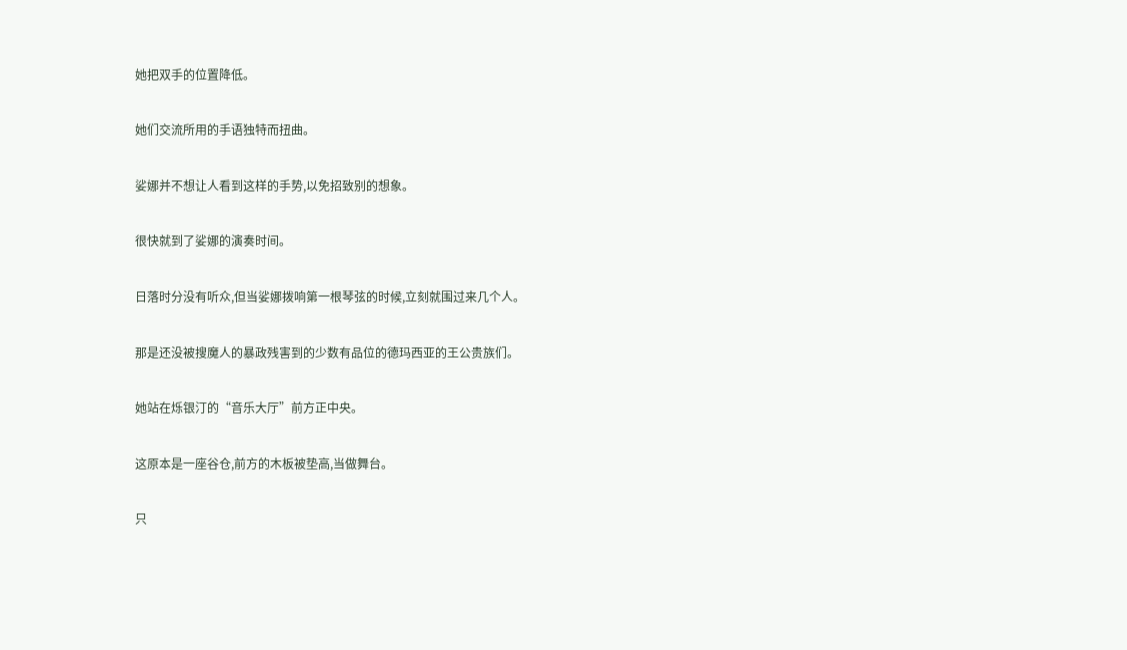她把双手的位置降低。

她们交流所用的手语独特而扭曲。

娑娜并不想让人看到这样的手势,以免招致别的想象。

很快就到了娑娜的演奏时间。

日落时分没有听众,但当娑娜拨响第一根琴弦的时候,立刻就围过来几个人。

那是还没被搜魔人的暴政残害到的少数有品位的德玛西亚的王公贵族们。

她站在烁银汀的“音乐大厅”前方正中央。

这原本是一座谷仓,前方的木板被垫高,当做舞台。

只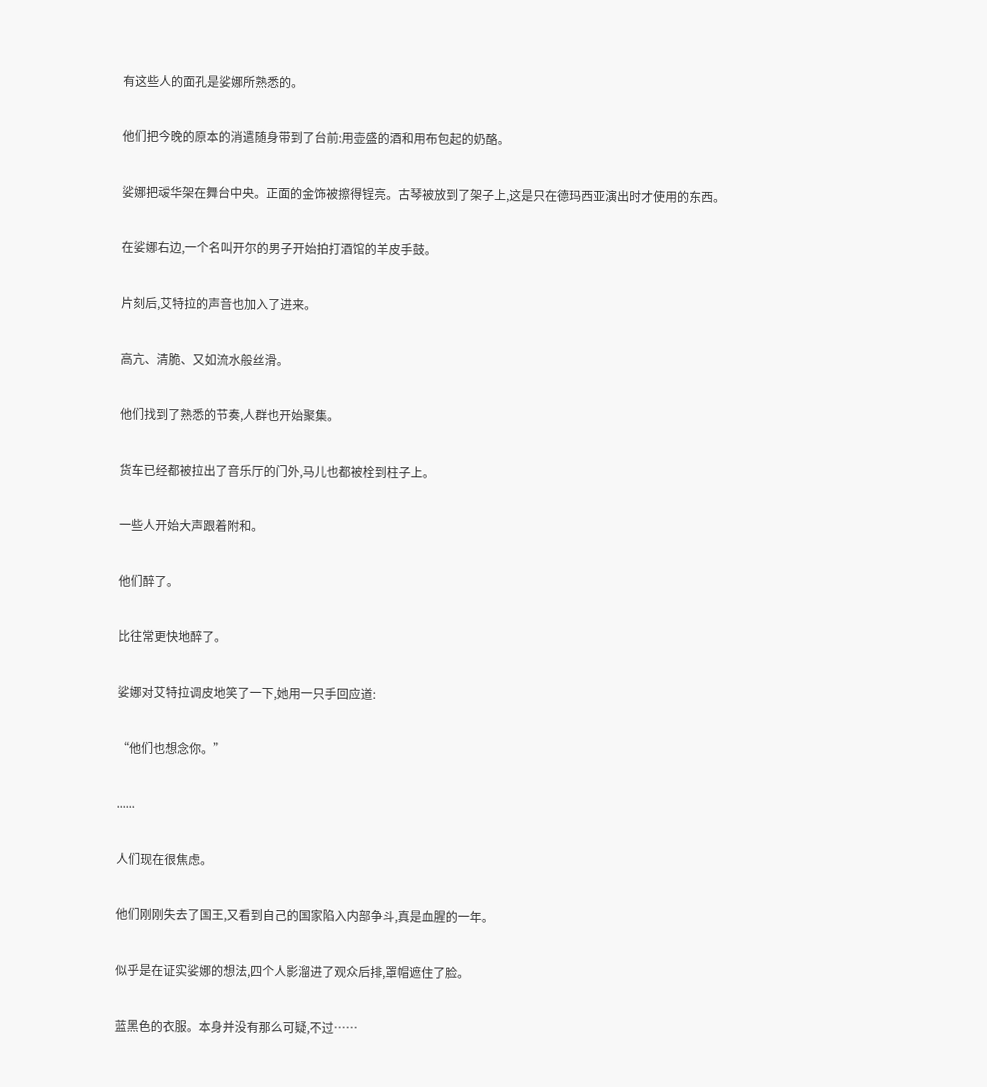有这些人的面孔是娑娜所熟悉的。

他们把今晚的原本的消遣随身带到了台前:用壶盛的酒和用布包起的奶酪。

娑娜把叆华架在舞台中央。正面的金饰被擦得锃亮。古琴被放到了架子上,这是只在德玛西亚演出时才使用的东西。

在娑娜右边,一个名叫开尔的男子开始拍打酒馆的羊皮手鼓。

片刻后,艾特拉的声音也加入了进来。

高亢、清脆、又如流水般丝滑。

他们找到了熟悉的节奏,人群也开始聚集。

货车已经都被拉出了音乐厅的门外,马儿也都被栓到柱子上。

一些人开始大声跟着附和。

他们醉了。

比往常更快地醉了。

娑娜对艾特拉调皮地笑了一下,她用一只手回应道:

“他们也想念你。”

......

人们现在很焦虑。

他们刚刚失去了国王,又看到自己的国家陷入内部争斗,真是血腥的一年。

似乎是在证实娑娜的想法,四个人影溜进了观众后排,罩帽遮住了脸。

蓝黑色的衣服。本身并没有那么可疑,不过……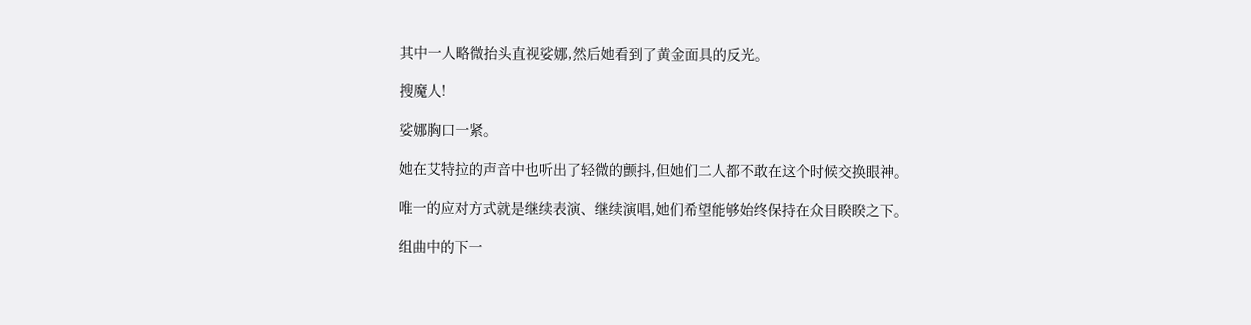其中一人略微抬头直视娑娜,然后她看到了黄金面具的反光。

搜魔人!

娑娜胸口一紧。

她在艾特拉的声音中也听出了轻微的颤抖,但她们二人都不敢在这个时候交换眼神。

唯一的应对方式就是继续表演、继续演唱,她们希望能够始终保持在众目睽睽之下。

组曲中的下一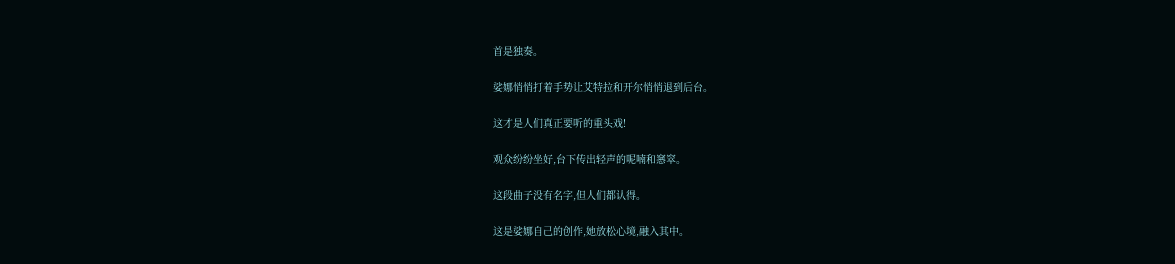首是独奏。

娑娜悄悄打着手势让艾特拉和开尔悄悄退到后台。

这才是人们真正要听的重头戏!

观众纷纷坐好,台下传出轻声的呢喃和窸窣。

这段曲子没有名字,但人们都认得。

这是娑娜自己的创作,她放松心境,融入其中。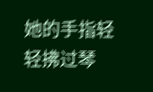她的手指轻轻拂过琴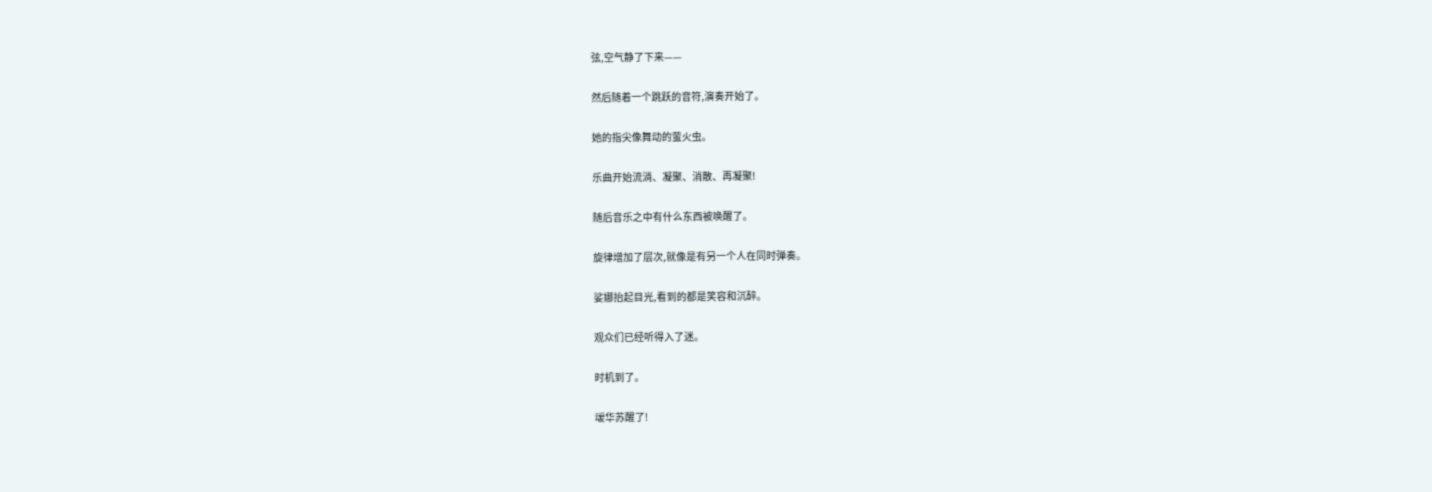弦,空气静了下来——

然后随着一个跳跃的音符,演奏开始了。

她的指尖像舞动的萤火虫。

乐曲开始流淌、凝聚、消散、再凝聚!

随后音乐之中有什么东西被唤醒了。

旋律增加了层次,就像是有另一个人在同时弹奏。

娑娜抬起目光,看到的都是笑容和沉醉。

观众们已经听得入了迷。

时机到了。

叆华苏醒了!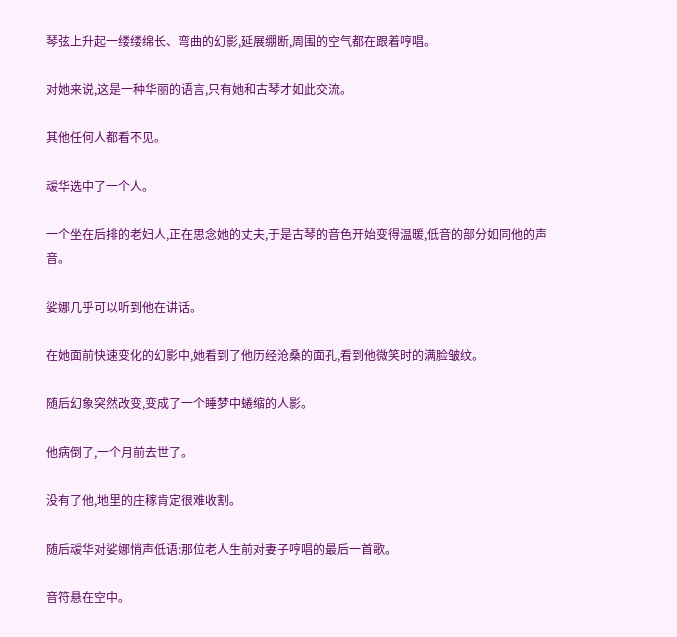琴弦上升起一缕缕绵长、弯曲的幻影,延展绷断,周围的空气都在跟着哼唱。

对她来说,这是一种华丽的语言,只有她和古琴才如此交流。

其他任何人都看不见。

叆华选中了一个人。

一个坐在后排的老妇人,正在思念她的丈夫,于是古琴的音色开始变得温暖,低音的部分如同他的声音。

娑娜几乎可以听到他在讲话。

在她面前快速变化的幻影中,她看到了他历经沧桑的面孔,看到他微笑时的满脸皱纹。

随后幻象突然改变,变成了一个睡梦中蜷缩的人影。

他病倒了,一个月前去世了。

没有了他,地里的庄稼肯定很难收割。

随后叆华对娑娜悄声低语:那位老人生前对妻子哼唱的最后一首歌。

音符悬在空中。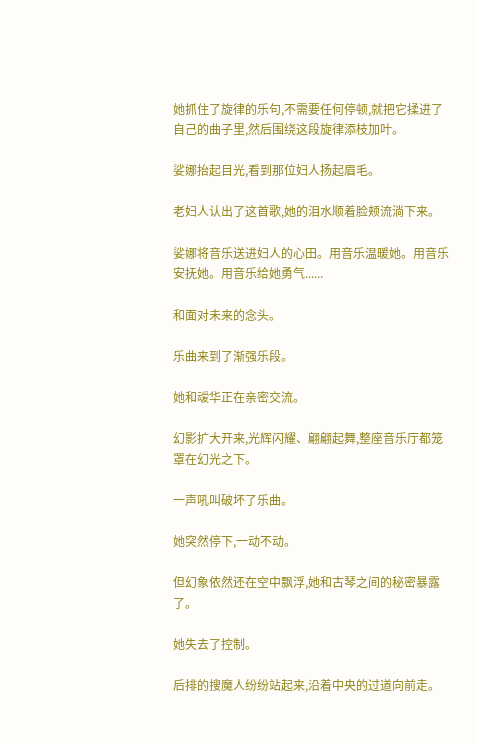她抓住了旋律的乐句,不需要任何停顿,就把它揉进了自己的曲子里,然后围绕这段旋律添枝加叶。

娑娜抬起目光,看到那位妇人扬起眉毛。

老妇人认出了这首歌,她的泪水顺着脸颊流淌下来。

娑娜将音乐送进妇人的心田。用音乐温暖她。用音乐安抚她。用音乐给她勇气......

和面对未来的念头。

乐曲来到了渐强乐段。

她和叆华正在亲密交流。

幻影扩大开来,光辉闪耀、翩翩起舞,整座音乐厅都笼罩在幻光之下。

一声吼叫破坏了乐曲。

她突然停下,一动不动。

但幻象依然还在空中飘浮,她和古琴之间的秘密暴露了。

她失去了控制。

后排的搜魔人纷纷站起来,沿着中央的过道向前走。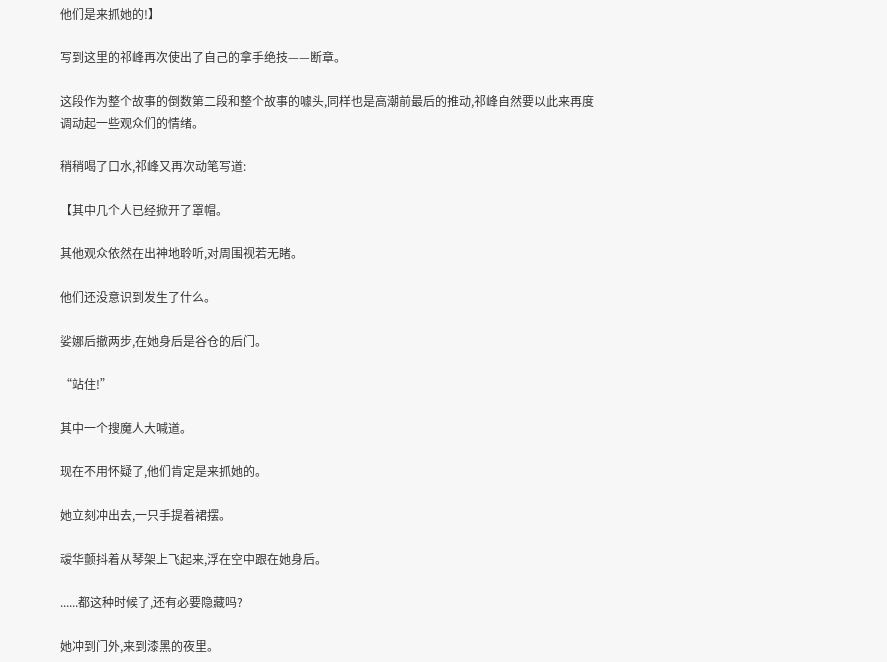他们是来抓她的!】

写到这里的祁峰再次使出了自己的拿手绝技——断章。

这段作为整个故事的倒数第二段和整个故事的噱头,同样也是高潮前最后的推动,祁峰自然要以此来再度调动起一些观众们的情绪。

稍稍喝了口水,祁峰又再次动笔写道:

【其中几个人已经掀开了罩帽。

其他观众依然在出神地聆听,对周围视若无睹。

他们还没意识到发生了什么。

娑娜后撤两步,在她身后是谷仓的后门。

“站住!”

其中一个搜魔人大喊道。

现在不用怀疑了,他们肯定是来抓她的。

她立刻冲出去,一只手提着裙摆。

叆华颤抖着从琴架上飞起来,浮在空中跟在她身后。

......都这种时候了,还有必要隐藏吗?

她冲到门外,来到漆黑的夜里。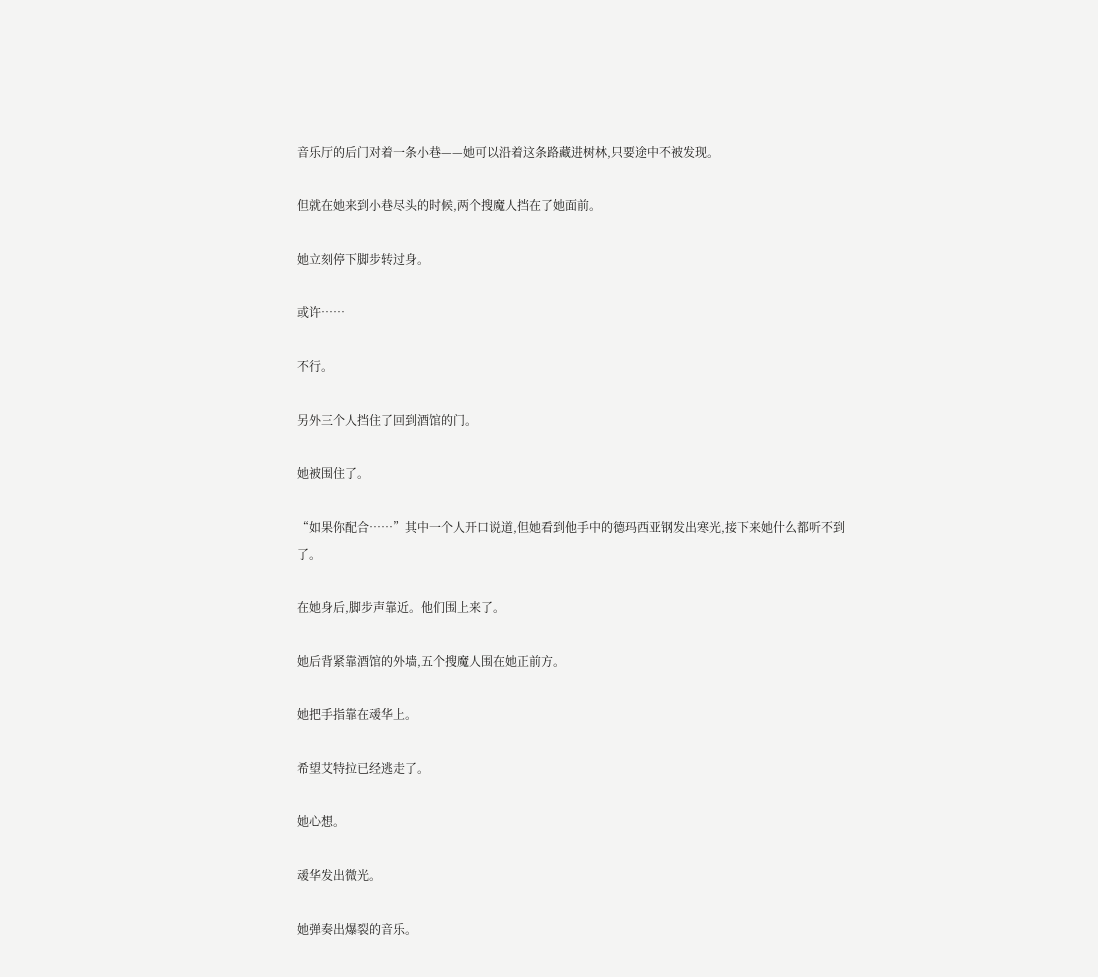音乐厅的后门对着一条小巷——她可以沿着这条路藏进树林,只要途中不被发现。

但就在她来到小巷尽头的时候,两个搜魔人挡在了她面前。

她立刻停下脚步转过身。

或许……

不行。

另外三个人挡住了回到酒馆的门。

她被围住了。

“如果你配合……”其中一个人开口说道,但她看到他手中的德玛西亚钢发出寒光,接下来她什么都听不到了。

在她身后,脚步声靠近。他们围上来了。

她后背紧靠酒馆的外墙,五个搜魔人围在她正前方。

她把手指靠在叆华上。

希望艾特拉已经逃走了。

她心想。

叆华发出微光。

她弹奏出爆裂的音乐。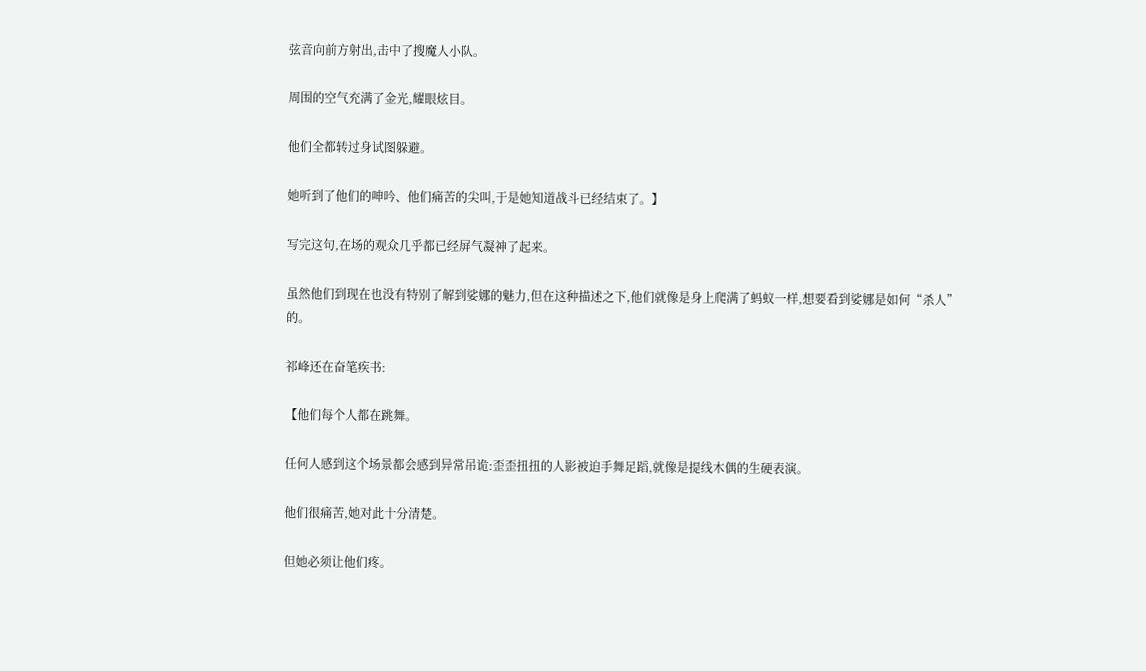弦音向前方射出,击中了搜魔人小队。

周围的空气充满了金光,耀眼炫目。

他们全都转过身试图躲避。

她听到了他们的呻吟、他们痛苦的尖叫,于是她知道战斗已经结束了。】

写完这句,在场的观众几乎都已经屏气凝神了起来。

虽然他们到现在也没有特别了解到娑娜的魅力,但在这种描述之下,他们就像是身上爬满了蚂蚁一样,想要看到娑娜是如何“杀人”的。

祁峰还在奋笔疾书:

【他们每个人都在跳舞。

任何人感到这个场景都会感到异常吊诡:歪歪扭扭的人影被迫手舞足蹈,就像是提线木偶的生硬表演。

他们很痛苦,她对此十分清楚。

但她必须让他们疼。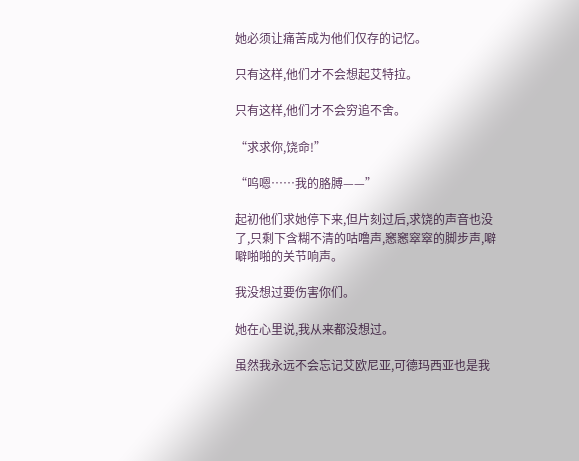她必须让痛苦成为他们仅存的记忆。

只有这样,他们才不会想起艾特拉。

只有这样,他们才不会穷追不舍。

“求求你,饶命!”

“呜嗯……我的胳膊——”

起初他们求她停下来,但片刻过后,求饶的声音也没了,只剩下含糊不清的咕噜声,窸窸窣窣的脚步声,噼噼啪啪的关节响声。

我没想过要伤害你们。

她在心里说,我从来都没想过。

虽然我永远不会忘记艾欧尼亚,可德玛西亚也是我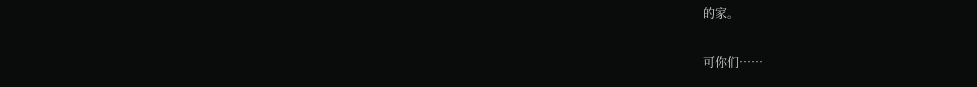的家。

可你们……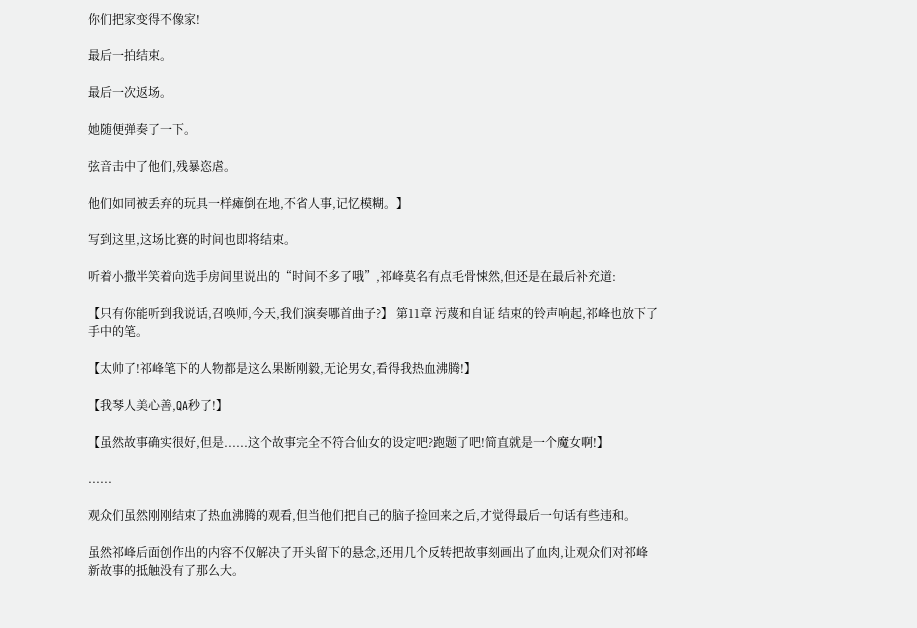你们把家变得不像家!

最后一拍结束。

最后一次返场。

她随便弹奏了一下。

弦音击中了他们,残暴恣虐。

他们如同被丢弃的玩具一样瘫倒在地,不省人事,记忆模糊。】

写到这里,这场比赛的时间也即将结束。

听着小撒半笑着向选手房间里说出的“时间不多了哦”,祁峰莫名有点毛骨悚然,但还是在最后补充道:

【只有你能听到我说话,召唤师,今天,我们演奏哪首曲子?】 第11章 污蔑和自证 结束的铃声响起,祁峰也放下了手中的笔。

【太帅了!祁峰笔下的人物都是这么果断刚毅,无论男女,看得我热血沸腾!】

【我琴人美心善,QA秒了!】

【虽然故事确实很好,但是......这个故事完全不符合仙女的设定吧?跑题了吧!简直就是一个魔女啊!】

......

观众们虽然刚刚结束了热血沸腾的观看,但当他们把自己的脑子捡回来之后,才觉得最后一句话有些违和。

虽然祁峰后面创作出的内容不仅解决了开头留下的悬念,还用几个反转把故事刻画出了血肉,让观众们对祁峰新故事的抵触没有了那么大。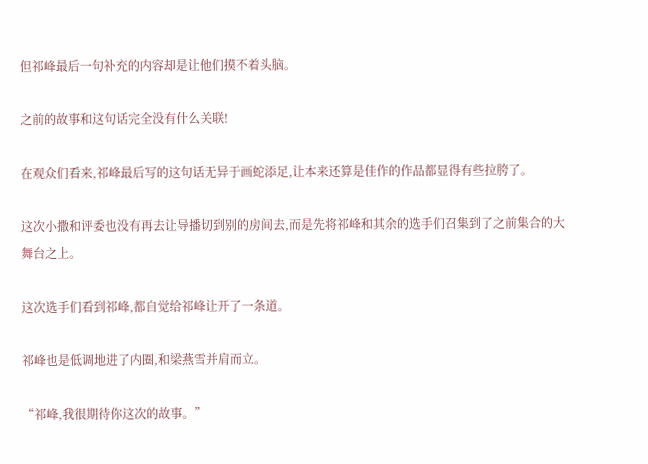但祁峰最后一句补充的内容却是让他们摸不着头脑。

之前的故事和这句话完全没有什么关联!

在观众们看来,祁峰最后写的这句话无异于画蛇添足,让本来还算是佳作的作品都显得有些拉胯了。

这次小撒和评委也没有再去让导播切到别的房间去,而是先将祁峰和其余的选手们召集到了之前集合的大舞台之上。

这次选手们看到祁峰,都自觉给祁峰让开了一条道。

祁峰也是低调地进了内圈,和梁燕雪并肩而立。

“祁峰,我很期待你这次的故事。”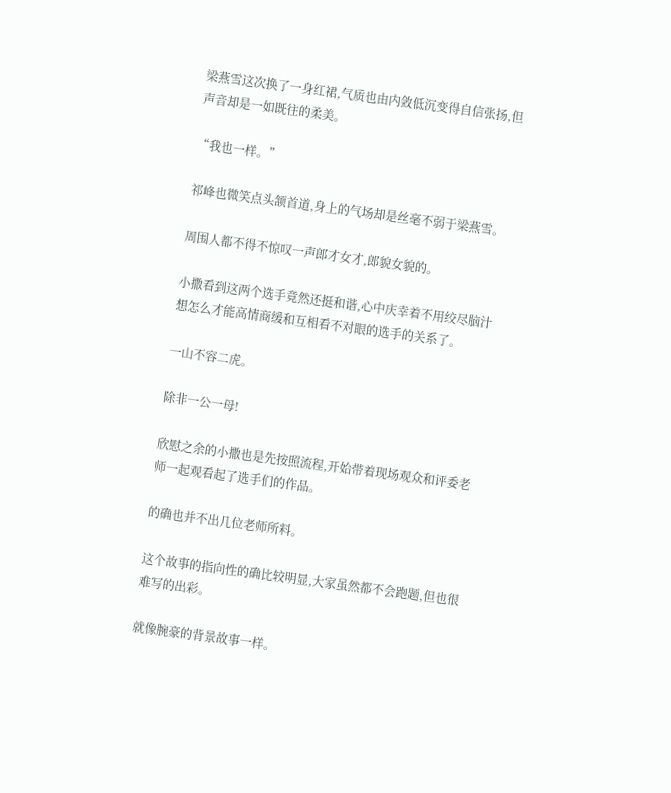梁燕雪这次换了一身红裙,气质也由内敛低沉变得自信张扬,但声音却是一如既往的柔美。

“我也一样。”

祁峰也微笑点头颔首道,身上的气场却是丝毫不弱于梁燕雪。

周围人都不得不惊叹一声郎才女才,郎貌女貌的。

小撒看到这两个选手竟然还挺和谐,心中庆幸着不用绞尽脑汁想怎么才能高情商缓和互相看不对眼的选手的关系了。

一山不容二虎。

除非一公一母!

欣慰之余的小撒也是先按照流程,开始带着现场观众和评委老师一起观看起了选手们的作品。

的确也并不出几位老师所料。

这个故事的指向性的确比较明显,大家虽然都不会跑题,但也很难写的出彩。

就像腕豪的背景故事一样。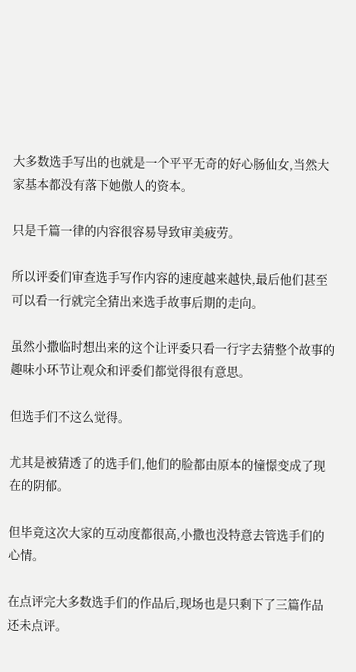大多数选手写出的也就是一个平平无奇的好心肠仙女,当然大家基本都没有落下她傲人的资本。

只是千篇一律的内容很容易导致审美疲劳。

所以评委们审查选手写作内容的速度越来越快,最后他们甚至可以看一行就完全猜出来选手故事后期的走向。

虽然小撒临时想出来的这个让评委只看一行字去猜整个故事的趣味小环节让观众和评委们都觉得很有意思。

但选手们不这么觉得。

尤其是被猜透了的选手们,他们的脸都由原本的憧憬变成了现在的阴郁。

但毕竟这次大家的互动度都很高,小撒也没特意去管选手们的心情。

在点评完大多数选手们的作品后,现场也是只剩下了三篇作品还未点评。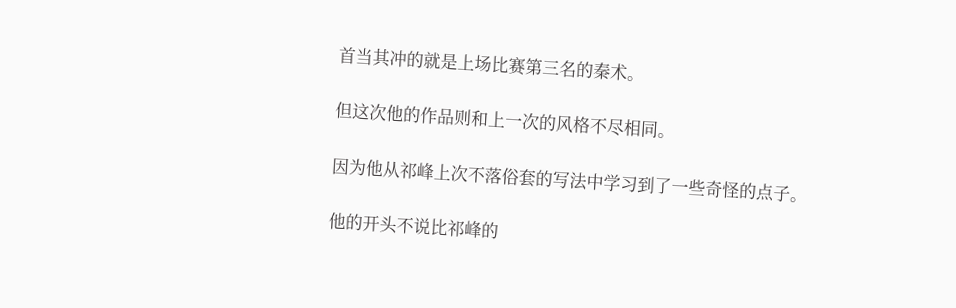首当其冲的就是上场比赛第三名的秦术。

但这次他的作品则和上一次的风格不尽相同。

因为他从祁峰上次不落俗套的写法中学习到了一些奇怪的点子。

他的开头不说比祁峰的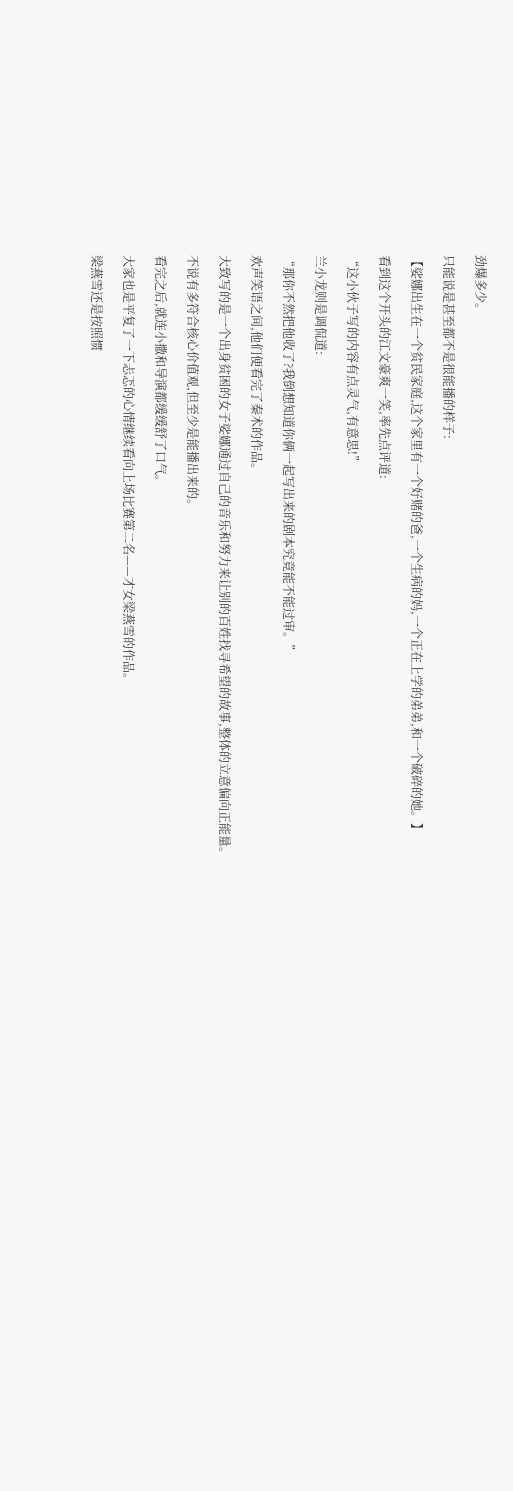劲爆多少。

只能说是甚至都不是很能播的样子:

【娑娜出生在一个贫民家庭,这个家里有一个好赌的爸,一个生病的妈,一个正在上学的弟弟,和一个破碎的她。】

看到这个开头的江文豪爽一笑,率先点评道:

“这小伙子写的内容有点灵气,有意思!”

兰小龙则是调侃道:

“那你不然把他收了?我倒想知道你俩一起写出来的剧本究竟能不能过审。”

欢声笑语之间,他们便看完了秦术的作品。

大致写的是一个出身贫困的女子娑娜通过自己的音乐和努力来让别的百姓找寻希望的故事,整体的立意偏向正能量。

不说有多符合核心价值观,但至少是能播出来的。

看完之后,就连小撒和导演都缓缓舒了口气。

大家也是平复了一下忐忑的心情继续看向上场比赛第二名——才女梁燕雪的作品。

梁燕雪还是按照惯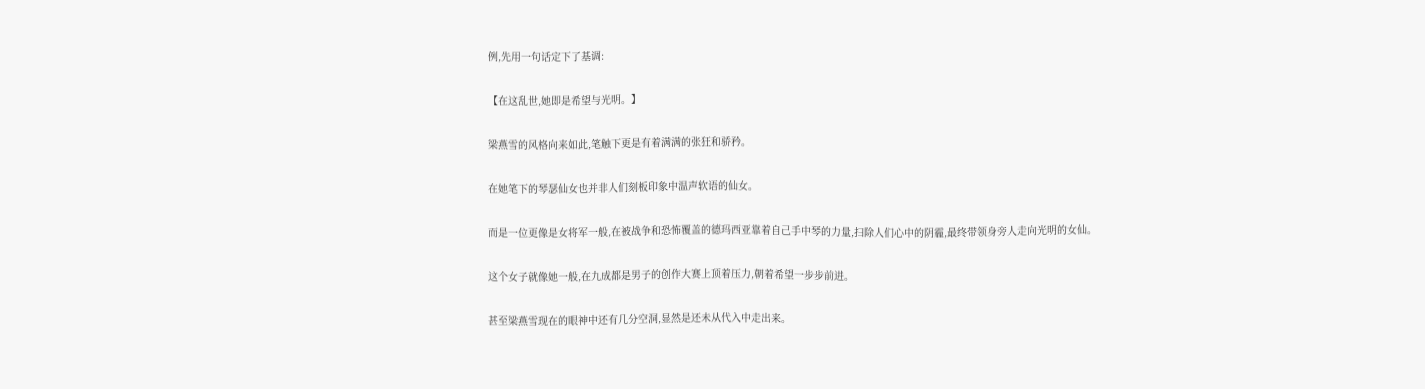例,先用一句话定下了基调:

【在这乱世,她即是希望与光明。】

梁燕雪的风格向来如此,笔触下更是有着满满的张狂和骄矜。

在她笔下的琴瑟仙女也并非人们刻板印象中温声软语的仙女。

而是一位更像是女将军一般,在被战争和恐怖覆盖的德玛西亚靠着自己手中琴的力量,扫除人们心中的阴霾,最终带领身旁人走向光明的女仙。

这个女子就像她一般,在九成都是男子的创作大赛上顶着压力,朝着希望一步步前进。

甚至梁燕雪现在的眼神中还有几分空洞,显然是还未从代入中走出来。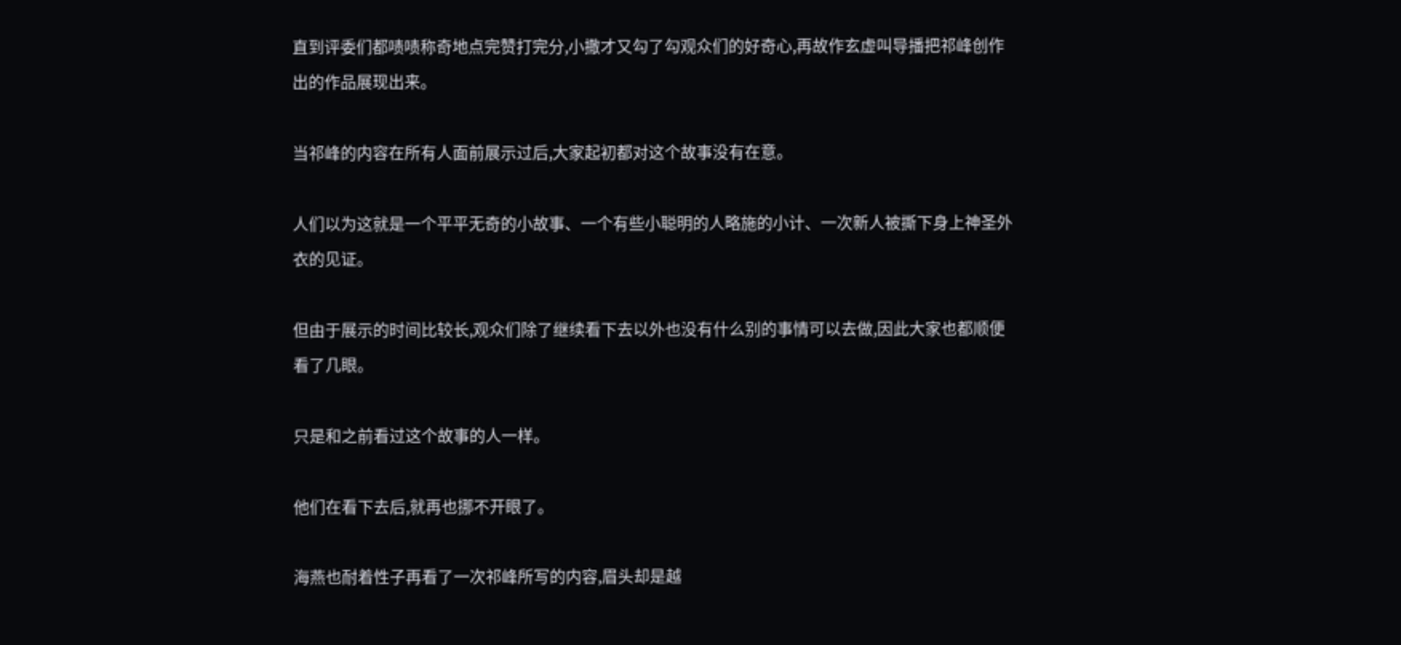直到评委们都啧啧称奇地点完赞打完分,小撒才又勾了勾观众们的好奇心,再故作玄虚叫导播把祁峰创作出的作品展现出来。

当祁峰的内容在所有人面前展示过后,大家起初都对这个故事没有在意。

人们以为这就是一个平平无奇的小故事、一个有些小聪明的人略施的小计、一次新人被撕下身上神圣外衣的见证。

但由于展示的时间比较长,观众们除了继续看下去以外也没有什么别的事情可以去做,因此大家也都顺便看了几眼。

只是和之前看过这个故事的人一样。

他们在看下去后,就再也挪不开眼了。

海燕也耐着性子再看了一次祁峰所写的内容,眉头却是越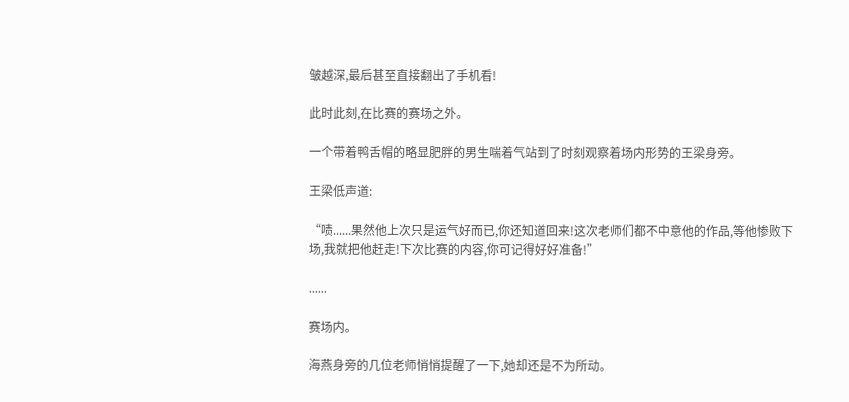皱越深,最后甚至直接翻出了手机看!

此时此刻,在比赛的赛场之外。

一个带着鸭舌帽的略显肥胖的男生喘着气站到了时刻观察着场内形势的王梁身旁。

王梁低声道:

“啧......果然他上次只是运气好而已,你还知道回来!这次老师们都不中意他的作品,等他惨败下场,我就把他赶走!下次比赛的内容,你可记得好好准备!”

......

赛场内。

海燕身旁的几位老师悄悄提醒了一下,她却还是不为所动。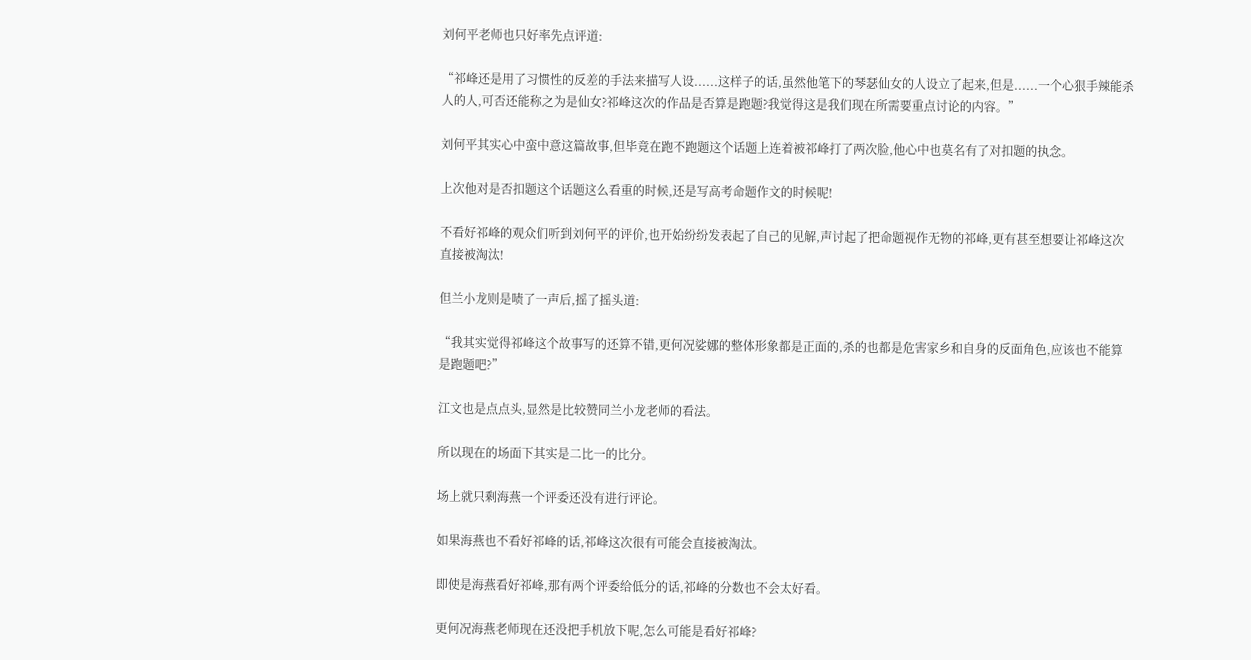刘何平老师也只好率先点评道:

“祁峰还是用了习惯性的反差的手法来描写人设......这样子的话,虽然他笔下的琴瑟仙女的人设立了起来,但是......一个心狠手辣能杀人的人,可否还能称之为是仙女?祁峰这次的作品是否算是跑题?我觉得这是我们现在所需要重点讨论的内容。”

刘何平其实心中蛮中意这篇故事,但毕竟在跑不跑题这个话题上连着被祁峰打了两次脸,他心中也莫名有了对扣题的执念。

上次他对是否扣题这个话题这么看重的时候,还是写高考命题作文的时候呢!

不看好祁峰的观众们听到刘何平的评价,也开始纷纷发表起了自己的见解,声讨起了把命题视作无物的祁峰,更有甚至想要让祁峰这次直接被淘汰!

但兰小龙则是啧了一声后,摇了摇头道:

“我其实觉得祁峰这个故事写的还算不错,更何况娑娜的整体形象都是正面的,杀的也都是危害家乡和自身的反面角色,应该也不能算是跑题吧?”

江文也是点点头,显然是比较赞同兰小龙老师的看法。

所以现在的场面下其实是二比一的比分。

场上就只剩海燕一个评委还没有进行评论。

如果海燕也不看好祁峰的话,祁峰这次很有可能会直接被淘汰。

即使是海燕看好祁峰,那有两个评委给低分的话,祁峰的分数也不会太好看。

更何况海燕老师现在还没把手机放下呢,怎么可能是看好祁峰?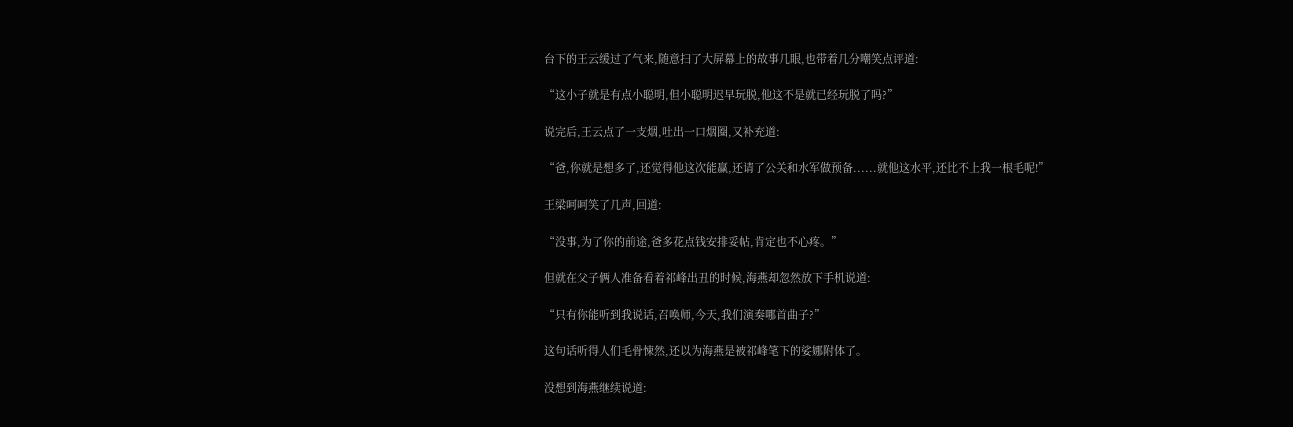台下的王云缓过了气来,随意扫了大屏幕上的故事几眼,也带着几分嘲笑点评道:

“这小子就是有点小聪明,但小聪明迟早玩脱,他这不是就已经玩脱了吗?”

说完后,王云点了一支烟,吐出一口烟圈,又补充道:

“爸,你就是想多了,还觉得他这次能赢,还请了公关和水军做预备......就他这水平,还比不上我一根毛呢!”

王梁呵呵笑了几声,回道:

“没事,为了你的前途,爸多花点钱安排妥帖,肯定也不心疼。”

但就在父子俩人准备看着祁峰出丑的时候,海燕却忽然放下手机说道:

“只有你能听到我说话,召唤师,今天,我们演奏哪首曲子?”

这句话听得人们毛骨悚然,还以为海燕是被祁峰笔下的娑娜附体了。

没想到海燕继续说道: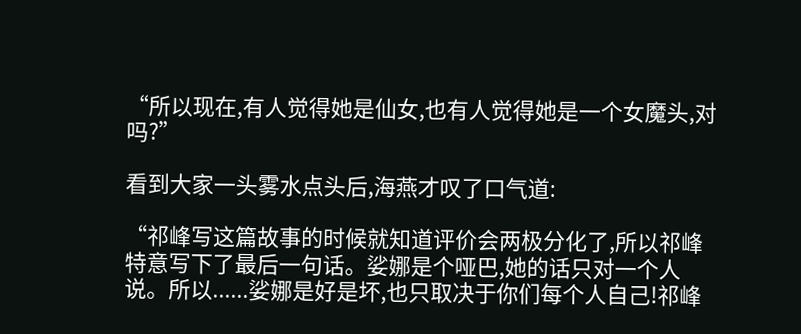“所以现在,有人觉得她是仙女,也有人觉得她是一个女魔头,对吗?”

看到大家一头雾水点头后,海燕才叹了口气道:

“祁峰写这篇故事的时候就知道评价会两极分化了,所以祁峰特意写下了最后一句话。娑娜是个哑巴,她的话只对一个人说。所以......娑娜是好是坏,也只取决于你们每个人自己!祁峰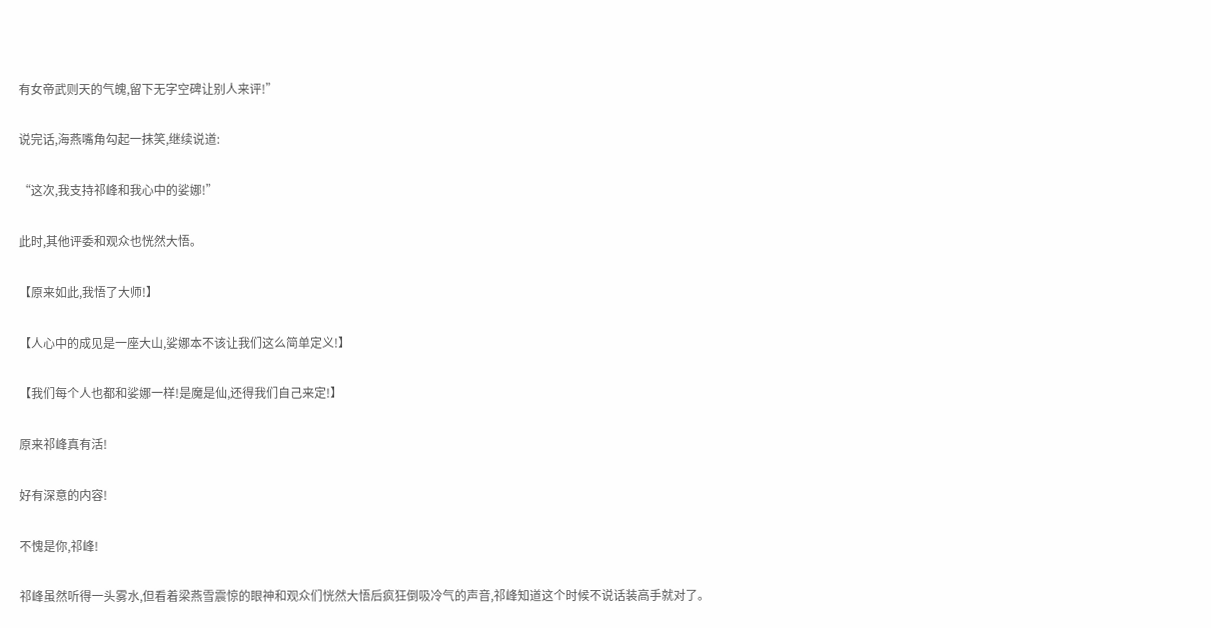有女帝武则天的气魄,留下无字空碑让别人来评!”

说完话,海燕嘴角勾起一抹笑,继续说道:

“这次,我支持祁峰和我心中的娑娜!”

此时,其他评委和观众也恍然大悟。

【原来如此,我悟了大师!】

【人心中的成见是一座大山,娑娜本不该让我们这么简单定义!】

【我们每个人也都和娑娜一样!是魔是仙,还得我们自己来定!】

原来祁峰真有活!

好有深意的内容!

不愧是你,祁峰!

祁峰虽然听得一头雾水,但看着梁燕雪震惊的眼神和观众们恍然大悟后疯狂倒吸冷气的声音,祁峰知道这个时候不说话装高手就对了。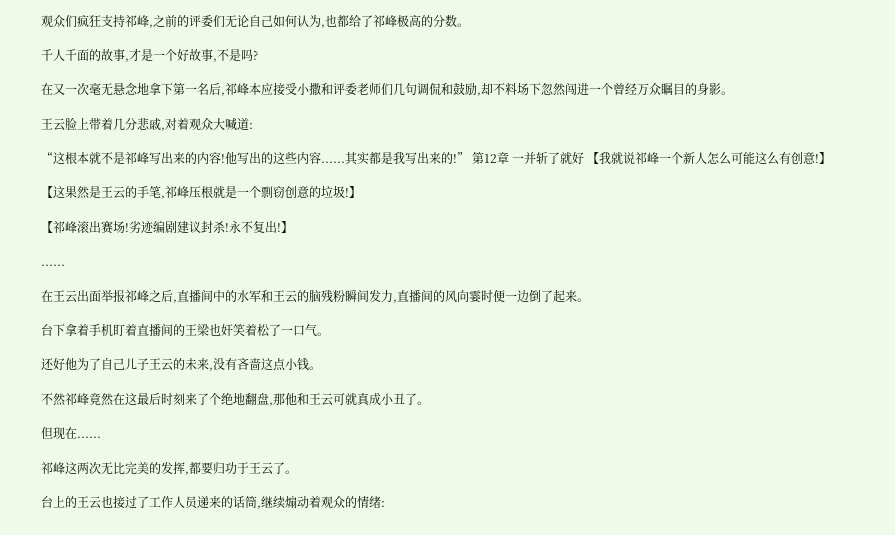观众们疯狂支持祁峰,之前的评委们无论自己如何认为,也都给了祁峰极高的分数。

千人千面的故事,才是一个好故事,不是吗?

在又一次毫无悬念地拿下第一名后,祁峰本应接受小撒和评委老师们几句调侃和鼓励,却不料场下忽然闯进一个曾经万众瞩目的身影。

王云脸上带着几分悲戚,对着观众大喊道:

“这根本就不是祁峰写出来的内容!他写出的这些内容......其实都是我写出来的!” 第12章 一并斩了就好 【我就说祁峰一个新人怎么可能这么有创意!】

【这果然是王云的手笔,祁峰压根就是一个剽窃创意的垃圾!】

【祁峰滚出赛场!劣迹编剧建议封杀!永不复出!】

......

在王云出面举报祁峰之后,直播间中的水军和王云的脑残粉瞬间发力,直播间的风向霎时便一边倒了起来。

台下拿着手机盯着直播间的王梁也奸笑着松了一口气。

还好他为了自己儿子王云的未来,没有吝啬这点小钱。

不然祁峰竟然在这最后时刻来了个绝地翻盘,那他和王云可就真成小丑了。

但现在......

祁峰这两次无比完美的发挥,都要归功于王云了。

台上的王云也接过了工作人员递来的话筒,继续煽动着观众的情绪: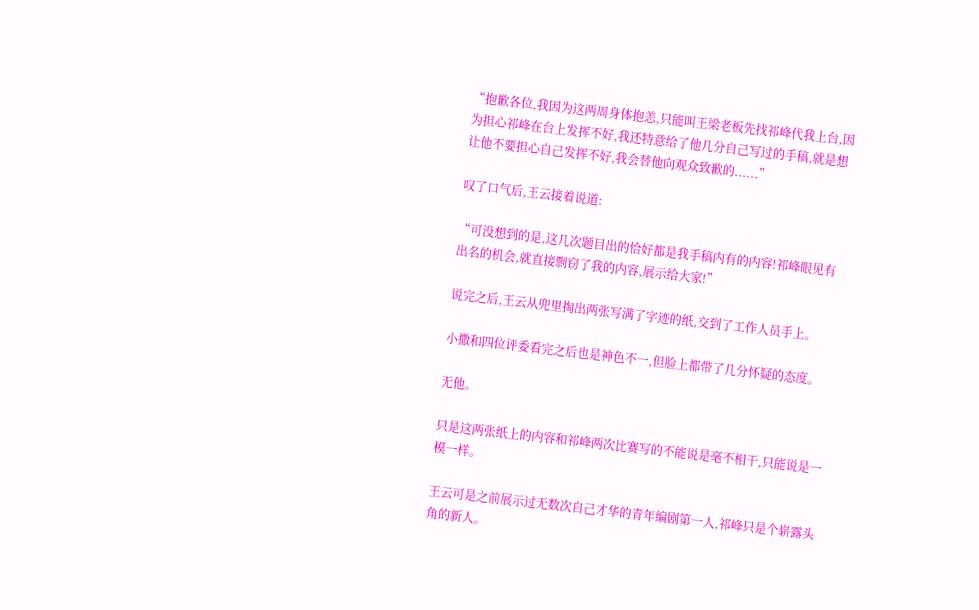“抱歉各位,我因为这两周身体抱恙,只能叫王梁老板先找祁峰代我上台,因为担心祁峰在台上发挥不好,我还特意给了他几分自己写过的手稿,就是想让他不要担心自己发挥不好,我会替他向观众致歉的......”

叹了口气后,王云接着说道:

“可没想到的是,这几次题目出的恰好都是我手稿内有的内容!祁峰眼见有出名的机会,就直接剽窃了我的内容,展示给大家!”

说完之后,王云从兜里掏出两张写满了字迹的纸,交到了工作人员手上。

小撒和四位评委看完之后也是神色不一,但脸上都带了几分怀疑的态度。

无他。

只是这两张纸上的内容和祁峰两次比赛写的不能说是毫不相干,只能说是一模一样。

王云可是之前展示过无数次自己才华的青年编剧第一人,祁峰只是个崭露头角的新人。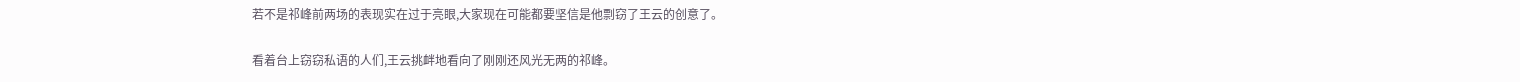若不是祁峰前两场的表现实在过于亮眼,大家现在可能都要坚信是他剽窃了王云的创意了。

看着台上窃窃私语的人们,王云挑衅地看向了刚刚还风光无两的祁峰。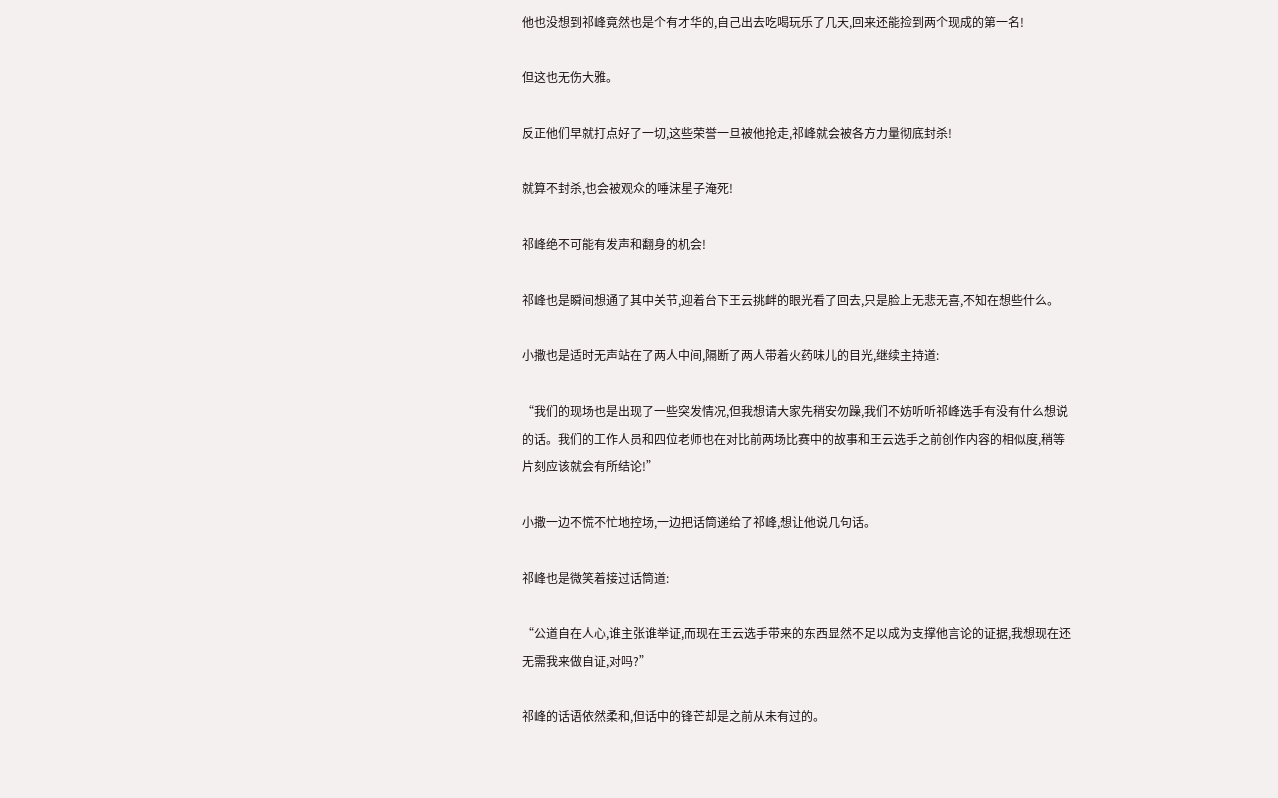他也没想到祁峰竟然也是个有才华的,自己出去吃喝玩乐了几天,回来还能捡到两个现成的第一名!

但这也无伤大雅。

反正他们早就打点好了一切,这些荣誉一旦被他抢走,祁峰就会被各方力量彻底封杀!

就算不封杀,也会被观众的唾沫星子淹死!

祁峰绝不可能有发声和翻身的机会!

祁峰也是瞬间想通了其中关节,迎着台下王云挑衅的眼光看了回去,只是脸上无悲无喜,不知在想些什么。

小撒也是适时无声站在了两人中间,隔断了两人带着火药味儿的目光,继续主持道:

“我们的现场也是出现了一些突发情况,但我想请大家先稍安勿躁,我们不妨听听祁峰选手有没有什么想说的话。我们的工作人员和四位老师也在对比前两场比赛中的故事和王云选手之前创作内容的相似度,稍等片刻应该就会有所结论!”

小撒一边不慌不忙地控场,一边把话筒递给了祁峰,想让他说几句话。

祁峰也是微笑着接过话筒道:

“公道自在人心,谁主张谁举证,而现在王云选手带来的东西显然不足以成为支撑他言论的证据,我想现在还无需我来做自证,对吗?”

祁峰的话语依然柔和,但话中的锋芒却是之前从未有过的。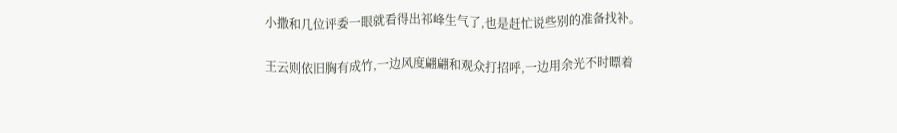小撒和几位评委一眼就看得出祁峰生气了,也是赶忙说些别的准备找补。

王云则依旧胸有成竹,一边风度翩翩和观众打招呼,一边用余光不时瞟着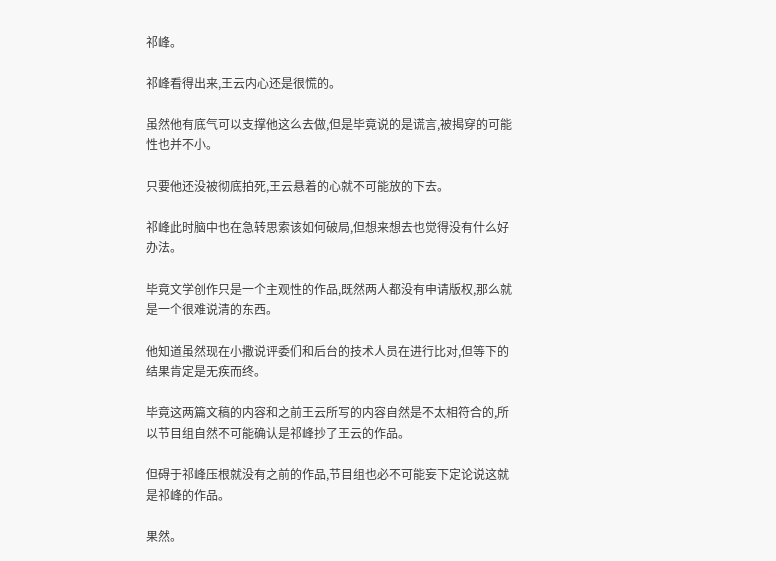祁峰。

祁峰看得出来,王云内心还是很慌的。

虽然他有底气可以支撑他这么去做,但是毕竟说的是谎言,被揭穿的可能性也并不小。

只要他还没被彻底拍死,王云悬着的心就不可能放的下去。

祁峰此时脑中也在急转思索该如何破局,但想来想去也觉得没有什么好办法。

毕竟文学创作只是一个主观性的作品,既然两人都没有申请版权,那么就是一个很难说清的东西。

他知道虽然现在小撒说评委们和后台的技术人员在进行比对,但等下的结果肯定是无疾而终。

毕竟这两篇文稿的内容和之前王云所写的内容自然是不太相符合的,所以节目组自然不可能确认是祁峰抄了王云的作品。

但碍于祁峰压根就没有之前的作品,节目组也必不可能妄下定论说这就是祁峰的作品。

果然。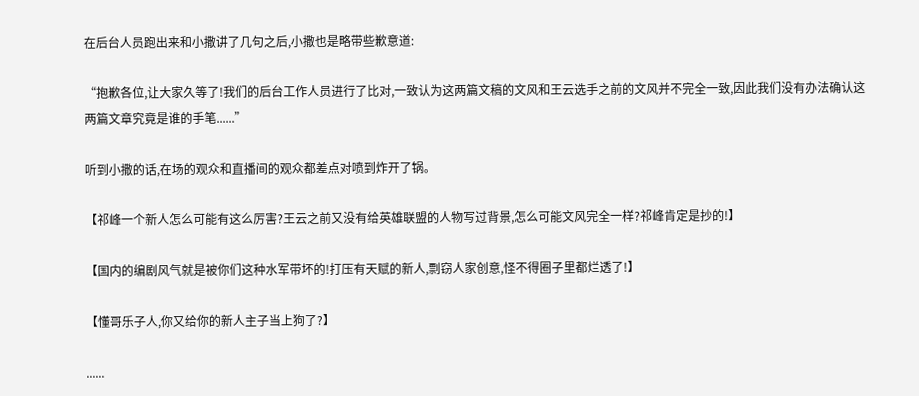在后台人员跑出来和小撒讲了几句之后,小撒也是略带些歉意道:

“抱歉各位,让大家久等了!我们的后台工作人员进行了比对,一致认为这两篇文稿的文风和王云选手之前的文风并不完全一致,因此我们没有办法确认这两篇文章究竟是谁的手笔......”

听到小撒的话,在场的观众和直播间的观众都差点对喷到炸开了锅。

【祁峰一个新人怎么可能有这么厉害?王云之前又没有给英雄联盟的人物写过背景,怎么可能文风完全一样?祁峰肯定是抄的!】

【国内的编剧风气就是被你们这种水军带坏的!打压有天赋的新人,剽窃人家创意,怪不得圈子里都烂透了!】

【懂哥乐子人,你又给你的新人主子当上狗了?】

......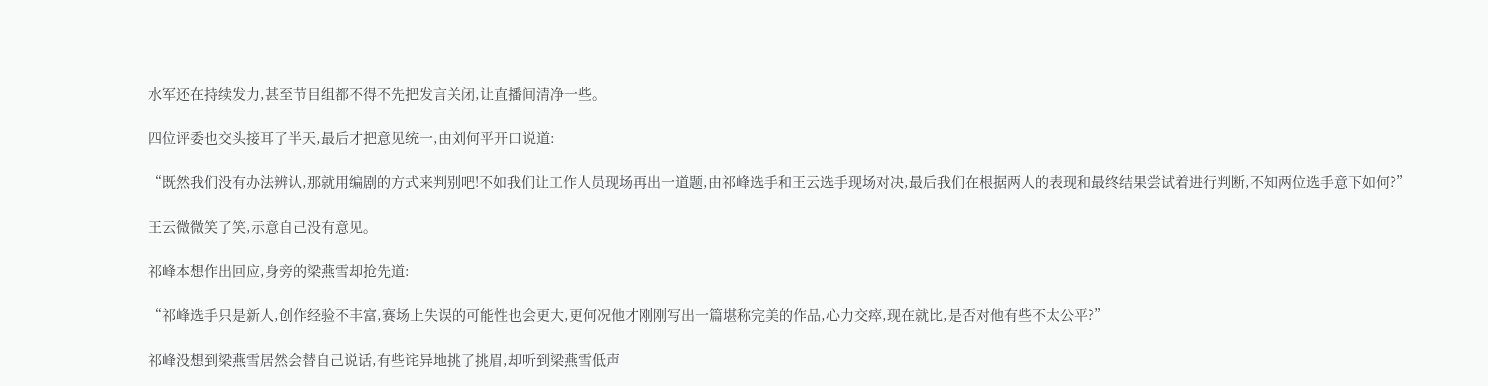水军还在持续发力,甚至节目组都不得不先把发言关闭,让直播间清净一些。

四位评委也交头接耳了半天,最后才把意见统一,由刘何平开口说道:

“既然我们没有办法辨认,那就用编剧的方式来判别吧!不如我们让工作人员现场再出一道题,由祁峰选手和王云选手现场对决,最后我们在根据两人的表现和最终结果尝试着进行判断,不知两位选手意下如何?”

王云微微笑了笑,示意自己没有意见。

祁峰本想作出回应,身旁的梁燕雪却抢先道:

“祁峰选手只是新人,创作经验不丰富,赛场上失误的可能性也会更大,更何况他才刚刚写出一篇堪称完美的作品,心力交瘁,现在就比,是否对他有些不太公平?”

祁峰没想到梁燕雪居然会替自己说话,有些诧异地挑了挑眉,却听到梁燕雪低声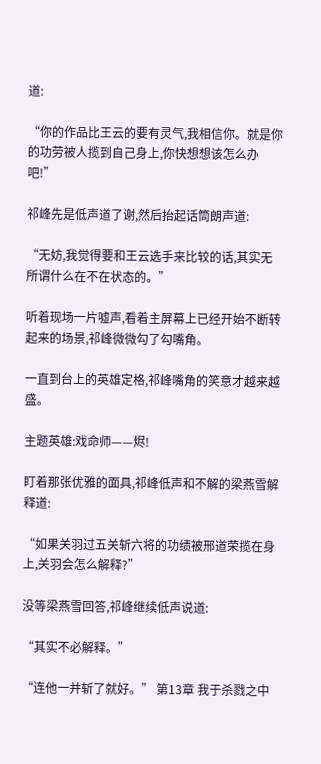道:

“你的作品比王云的要有灵气,我相信你。就是你的功劳被人揽到自己身上,你快想想该怎么办吧!”

祁峰先是低声道了谢,然后抬起话筒朗声道:

“无妨,我觉得要和王云选手来比较的话,其实无所谓什么在不在状态的。”

听着现场一片嘘声,看着主屏幕上已经开始不断转起来的场景,祁峰微微勾了勾嘴角。

一直到台上的英雄定格,祁峰嘴角的笑意才越来越盛。

主题英雄:戏命师——烬!

盯着那张优雅的面具,祁峰低声和不解的梁燕雪解释道:

“如果关羽过五关斩六将的功绩被邢道荣揽在身上,关羽会怎么解释?”

没等梁燕雪回答,祁峰继续低声说道:

“其实不必解释。”

“连他一并斩了就好。” 第13章 我于杀戮之中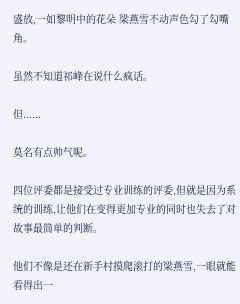盛放,一如黎明中的花朵 梁燕雪不动声色勾了勾嘴角。

虽然不知道祁峰在说什么疯话。

但......

莫名有点帅气呢。

四位评委都是接受过专业训练的评委,但就是因为系统的训练,让他们在变得更加专业的同时也失去了对故事最简单的判断。

他们不像是还在新手村摸爬滚打的梁燕雪,一眼就能看得出一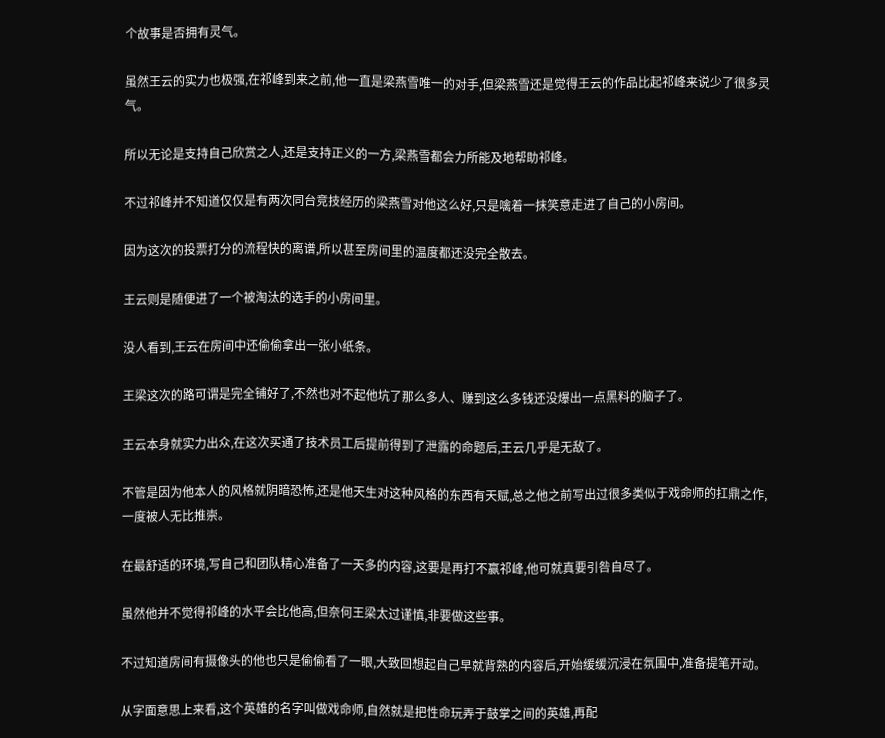个故事是否拥有灵气。

虽然王云的实力也极强,在祁峰到来之前,他一直是梁燕雪唯一的对手,但梁燕雪还是觉得王云的作品比起祁峰来说少了很多灵气。

所以无论是支持自己欣赏之人,还是支持正义的一方,梁燕雪都会力所能及地帮助祁峰。

不过祁峰并不知道仅仅是有两次同台竞技经历的梁燕雪对他这么好,只是噙着一抹笑意走进了自己的小房间。

因为这次的投票打分的流程快的离谱,所以甚至房间里的温度都还没完全散去。

王云则是随便进了一个被淘汰的选手的小房间里。

没人看到,王云在房间中还偷偷拿出一张小纸条。

王梁这次的路可谓是完全铺好了,不然也对不起他坑了那么多人、赚到这么多钱还没爆出一点黑料的脑子了。

王云本身就实力出众,在这次买通了技术员工后提前得到了泄露的命题后,王云几乎是无敌了。

不管是因为他本人的风格就阴暗恐怖,还是他天生对这种风格的东西有天赋,总之他之前写出过很多类似于戏命师的扛鼎之作,一度被人无比推崇。

在最舒适的环境,写自己和团队精心准备了一天多的内容,这要是再打不赢祁峰,他可就真要引咎自尽了。

虽然他并不觉得祁峰的水平会比他高,但奈何王梁太过谨慎,非要做这些事。

不过知道房间有摄像头的他也只是偷偷看了一眼,大致回想起自己早就背熟的内容后,开始缓缓沉浸在氛围中,准备提笔开动。

从字面意思上来看,这个英雄的名字叫做戏命师,自然就是把性命玩弄于鼓掌之间的英雄,再配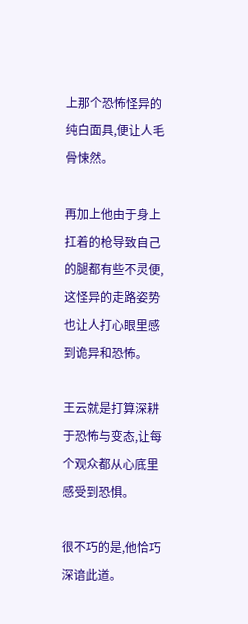上那个恐怖怪异的纯白面具,便让人毛骨悚然。

再加上他由于身上扛着的枪导致自己的腿都有些不灵便,这怪异的走路姿势也让人打心眼里感到诡异和恐怖。

王云就是打算深耕于恐怖与变态,让每个观众都从心底里感受到恐惧。

很不巧的是,他恰巧深谙此道。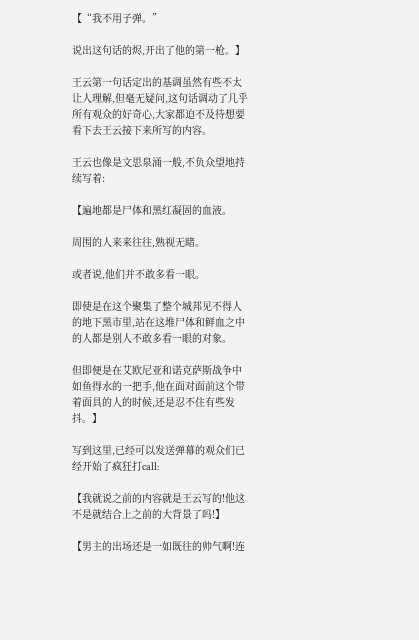【“我不用子弹。”

说出这句话的烬,开出了他的第一枪。】

王云第一句话定出的基调虽然有些不太让人理解,但毫无疑问,这句话调动了几乎所有观众的好奇心,大家都迫不及待想要看下去王云接下来所写的内容。

王云也像是文思泉涌一般,不负众望地持续写着:

【遍地都是尸体和黑红凝固的血液。

周围的人来来往往,熟视无睹。

或者说,他们并不敢多看一眼。

即使是在这个聚集了整个城邦见不得人的地下黑市里,站在这堆尸体和鲜血之中的人都是别人不敢多看一眼的对象。

但即便是在艾欧尼亚和诺克萨斯战争中如鱼得水的一把手,他在面对面前这个带着面具的人的时候,还是忍不住有些发抖。】

写到这里,已经可以发送弹幕的观众们已经开始了疯狂打call:

【我就说之前的内容就是王云写的!他这不是就结合上之前的大背景了吗!】

【男主的出场还是一如既往的帅气啊!连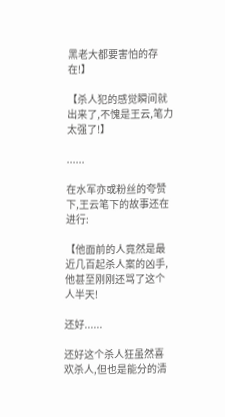黑老大都要害怕的存在!】

【杀人犯的感觉瞬间就出来了,不愧是王云,笔力太强了!】

......

在水军亦或粉丝的夸赞下,王云笔下的故事还在进行:

【他面前的人竟然是最近几百起杀人案的凶手,他甚至刚刚还骂了这个人半天!

还好......

还好这个杀人狂虽然喜欢杀人,但也是能分的清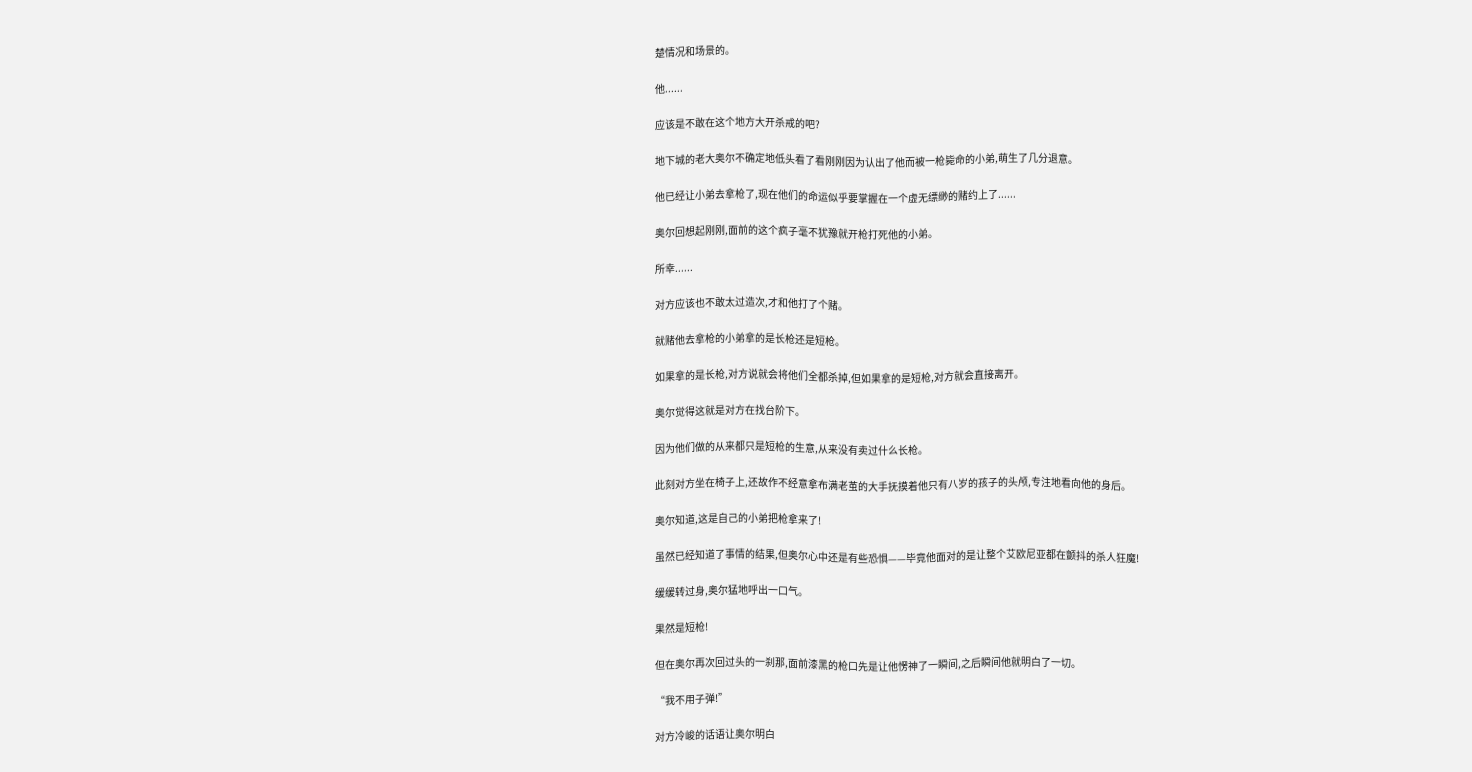楚情况和场景的。

他......

应该是不敢在这个地方大开杀戒的吧?

地下城的老大奥尔不确定地低头看了看刚刚因为认出了他而被一枪毙命的小弟,萌生了几分退意。

他已经让小弟去拿枪了,现在他们的命运似乎要掌握在一个虚无缥缈的赌约上了......

奥尔回想起刚刚,面前的这个疯子毫不犹豫就开枪打死他的小弟。

所幸......

对方应该也不敢太过造次,才和他打了个赌。

就赌他去拿枪的小弟拿的是长枪还是短枪。

如果拿的是长枪,对方说就会将他们全都杀掉,但如果拿的是短枪,对方就会直接离开。

奥尔觉得这就是对方在找台阶下。

因为他们做的从来都只是短枪的生意,从来没有卖过什么长枪。

此刻对方坐在椅子上,还故作不经意拿布满老茧的大手抚摸着他只有八岁的孩子的头颅,专注地看向他的身后。

奥尔知道,这是自己的小弟把枪拿来了!

虽然已经知道了事情的结果,但奥尔心中还是有些恐惧——毕竟他面对的是让整个艾欧尼亚都在颤抖的杀人狂魔!

缓缓转过身,奥尔猛地呼出一口气。

果然是短枪!

但在奥尔再次回过头的一刹那,面前漆黑的枪口先是让他愣神了一瞬间,之后瞬间他就明白了一切。

“我不用子弹!”

对方冷峻的话语让奥尔明白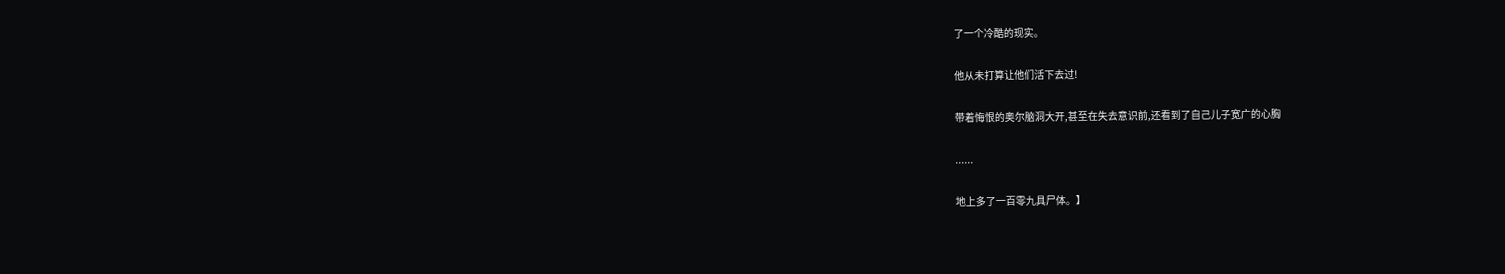了一个冷酷的现实。

他从未打算让他们活下去过!

带着悔恨的奥尔脑洞大开,甚至在失去意识前,还看到了自己儿子宽广的心胸

......

地上多了一百零九具尸体。】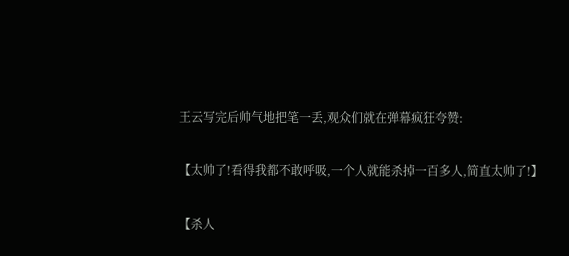王云写完后帅气地把笔一丢,观众们就在弹幕疯狂夸赞:

【太帅了!看得我都不敢呼吸,一个人就能杀掉一百多人,简直太帅了!】

【杀人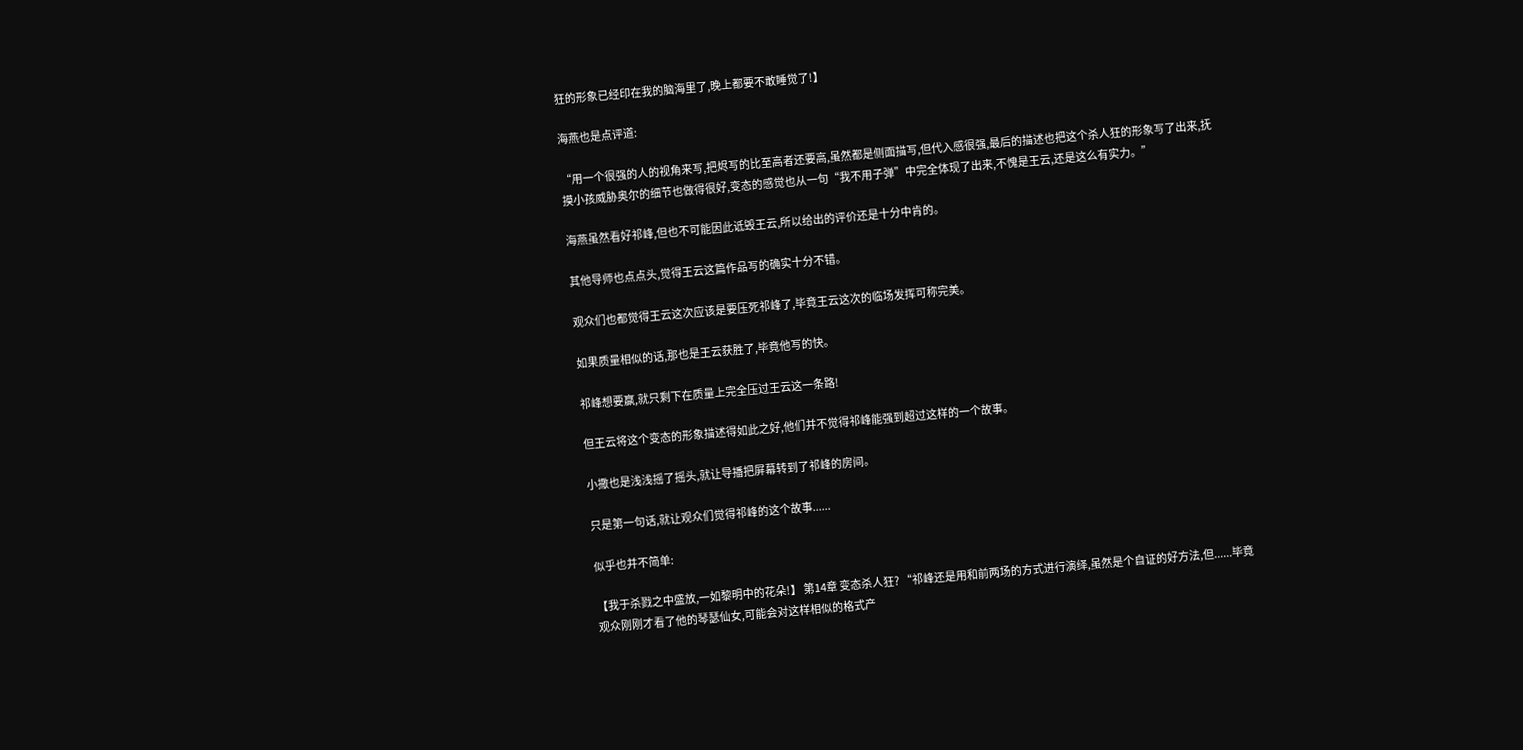狂的形象已经印在我的脑海里了,晚上都要不敢睡觉了!】

海燕也是点评道:

“用一个很强的人的视角来写,把烬写的比至高者还要高,虽然都是侧面描写,但代入感很强,最后的描述也把这个杀人狂的形象写了出来,抚摸小孩威胁奥尔的细节也做得很好,变态的感觉也从一句“我不用子弹”中完全体现了出来,不愧是王云,还是这么有实力。”

海燕虽然看好祁峰,但也不可能因此诋毁王云,所以给出的评价还是十分中肯的。

其他导师也点点头,觉得王云这篇作品写的确实十分不错。

观众们也都觉得王云这次应该是要压死祁峰了,毕竟王云这次的临场发挥可称完美。

如果质量相似的话,那也是王云获胜了,毕竟他写的快。

祁峰想要赢,就只剩下在质量上完全压过王云这一条路!

但王云将这个变态的形象描述得如此之好,他们并不觉得祁峰能强到超过这样的一个故事。

小撒也是浅浅摇了摇头,就让导播把屏幕转到了祁峰的房间。

只是第一句话,就让观众们觉得祁峰的这个故事......

似乎也并不简单:

【我于杀戮之中盛放,一如黎明中的花朵!】 第14章 变态杀人狂? “祁峰还是用和前两场的方式进行演绎,虽然是个自证的好方法,但......毕竟观众刚刚才看了他的琴瑟仙女,可能会对这样相似的格式产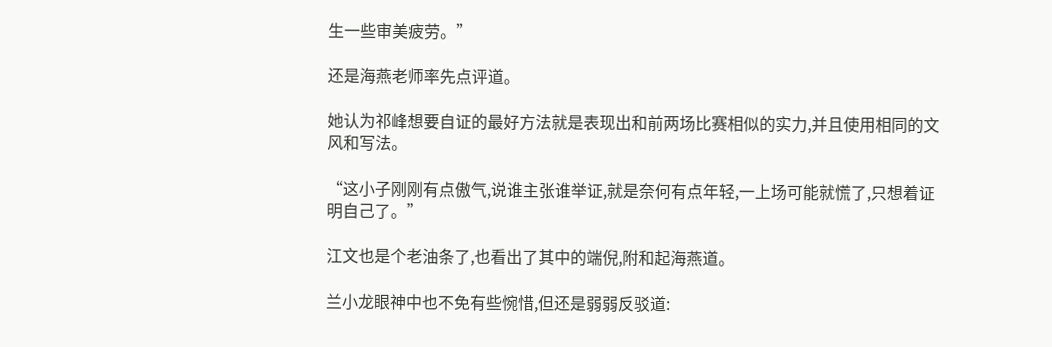生一些审美疲劳。”

还是海燕老师率先点评道。

她认为祁峰想要自证的最好方法就是表现出和前两场比赛相似的实力,并且使用相同的文风和写法。

“这小子刚刚有点傲气,说谁主张谁举证,就是奈何有点年轻,一上场可能就慌了,只想着证明自己了。”

江文也是个老油条了,也看出了其中的端倪,附和起海燕道。

兰小龙眼神中也不免有些惋惜,但还是弱弱反驳道: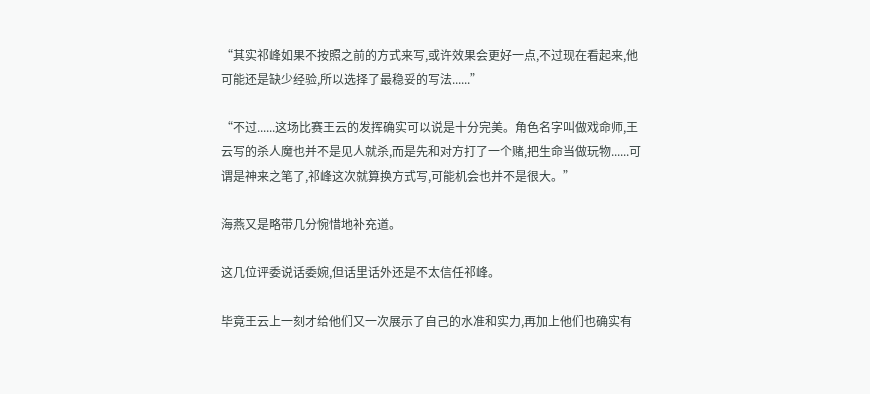“其实祁峰如果不按照之前的方式来写,或许效果会更好一点,不过现在看起来,他可能还是缺少经验,所以选择了最稳妥的写法......”

“不过......这场比赛王云的发挥确实可以说是十分完美。角色名字叫做戏命师,王云写的杀人魔也并不是见人就杀,而是先和对方打了一个赌,把生命当做玩物......可谓是神来之笔了,祁峰这次就算换方式写,可能机会也并不是很大。”

海燕又是略带几分惋惜地补充道。

这几位评委说话委婉,但话里话外还是不太信任祁峰。

毕竟王云上一刻才给他们又一次展示了自己的水准和实力,再加上他们也确实有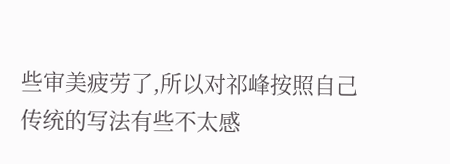些审美疲劳了,所以对祁峰按照自己传统的写法有些不太感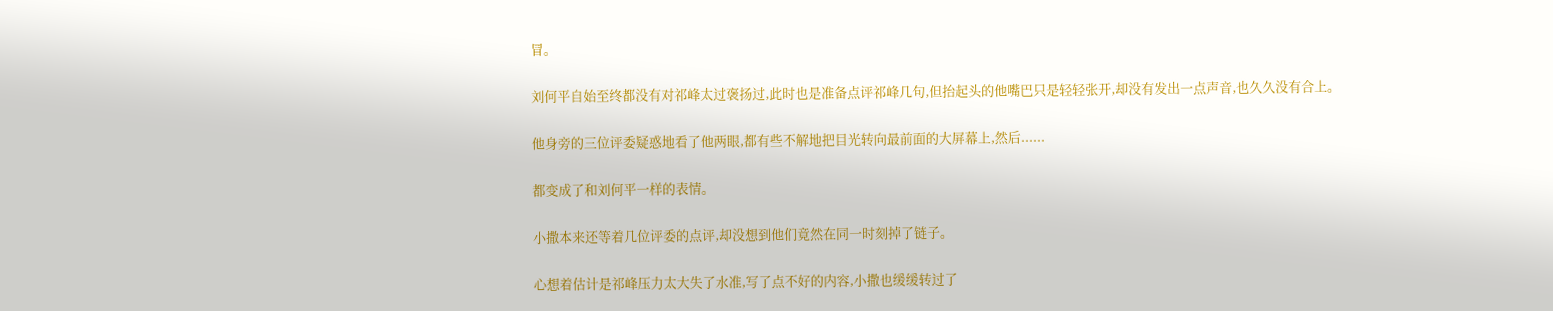冒。

刘何平自始至终都没有对祁峰太过褒扬过,此时也是准备点评祁峰几句,但抬起头的他嘴巴只是轻轻张开,却没有发出一点声音,也久久没有合上。

他身旁的三位评委疑惑地看了他两眼,都有些不解地把目光转向最前面的大屏幕上,然后......

都变成了和刘何平一样的表情。

小撒本来还等着几位评委的点评,却没想到他们竟然在同一时刻掉了链子。

心想着估计是祁峰压力太大失了水准,写了点不好的内容,小撒也缓缓转过了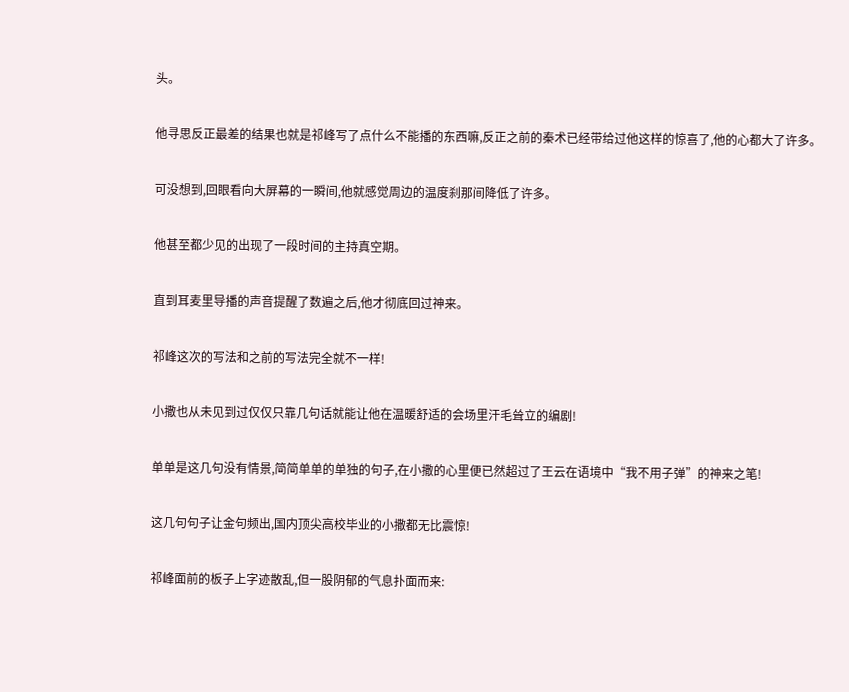头。

他寻思反正最差的结果也就是祁峰写了点什么不能播的东西嘛,反正之前的秦术已经带给过他这样的惊喜了,他的心都大了许多。

可没想到,回眼看向大屏幕的一瞬间,他就感觉周边的温度刹那间降低了许多。

他甚至都少见的出现了一段时间的主持真空期。

直到耳麦里导播的声音提醒了数遍之后,他才彻底回过神来。

祁峰这次的写法和之前的写法完全就不一样!

小撒也从未见到过仅仅只靠几句话就能让他在温暖舒适的会场里汗毛耸立的编剧!

单单是这几句没有情景,简简单单的单独的句子,在小撒的心里便已然超过了王云在语境中“我不用子弹”的神来之笔!

这几句句子让金句频出,国内顶尖高校毕业的小撒都无比震惊!

祁峰面前的板子上字迹散乱,但一股阴郁的气息扑面而来: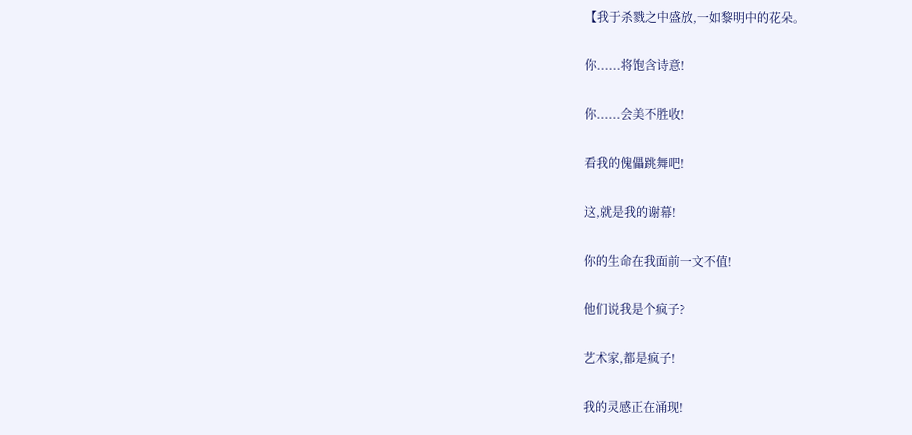【我于杀戮之中盛放,一如黎明中的花朵。

你......将饱含诗意!

你......会美不胜收!

看我的傀儡跳舞吧!

这,就是我的谢幕!

你的生命在我面前一文不值!

他们说我是个疯子?

艺术家,都是疯子!

我的灵感正在涌现!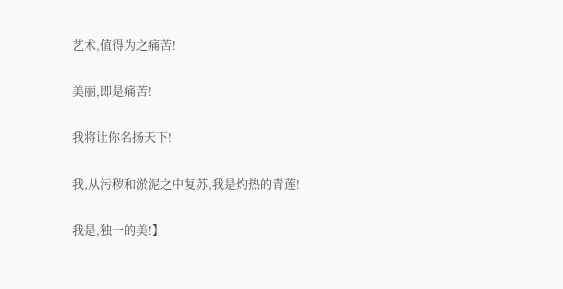艺术,值得为之痛苦!

美丽,即是痛苦!

我将让你名扬天下!

我,从污秽和淤泥之中复苏,我是灼热的青莲!

我是,独一的美!】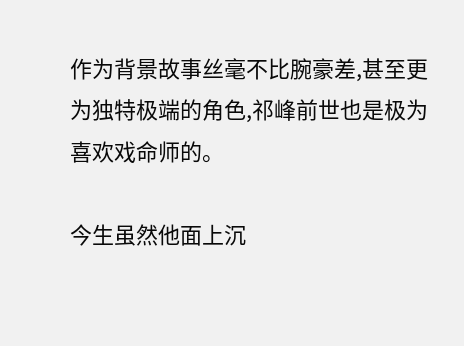作为背景故事丝毫不比腕豪差,甚至更为独特极端的角色,祁峰前世也是极为喜欢戏命师的。

今生虽然他面上沉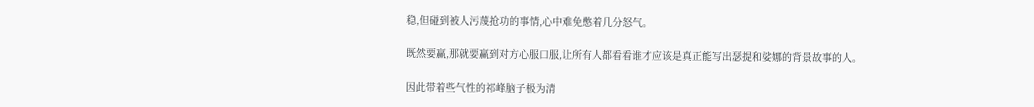稳,但碰到被人污蔑抢功的事情,心中难免憋着几分怒气。

既然要赢,那就要赢到对方心服口服,让所有人都看看谁才应该是真正能写出瑟提和娑娜的背景故事的人。

因此带着些气性的祁峰脑子极为清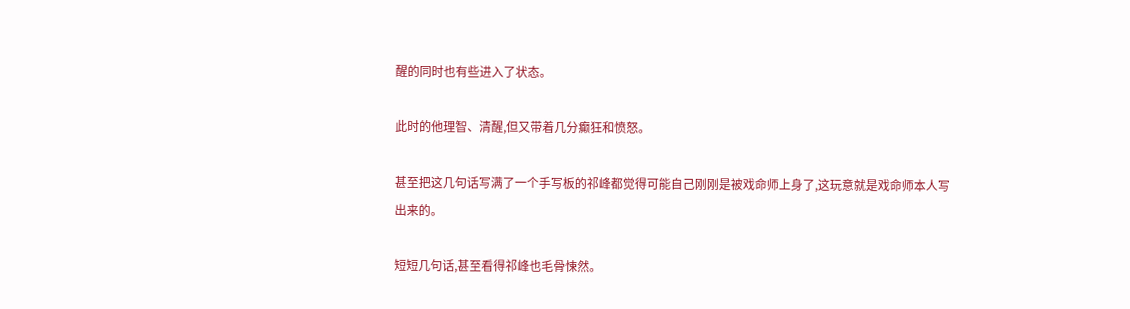醒的同时也有些进入了状态。

此时的他理智、清醒,但又带着几分癫狂和愤怒。

甚至把这几句话写满了一个手写板的祁峰都觉得可能自己刚刚是被戏命师上身了,这玩意就是戏命师本人写出来的。

短短几句话,甚至看得祁峰也毛骨悚然。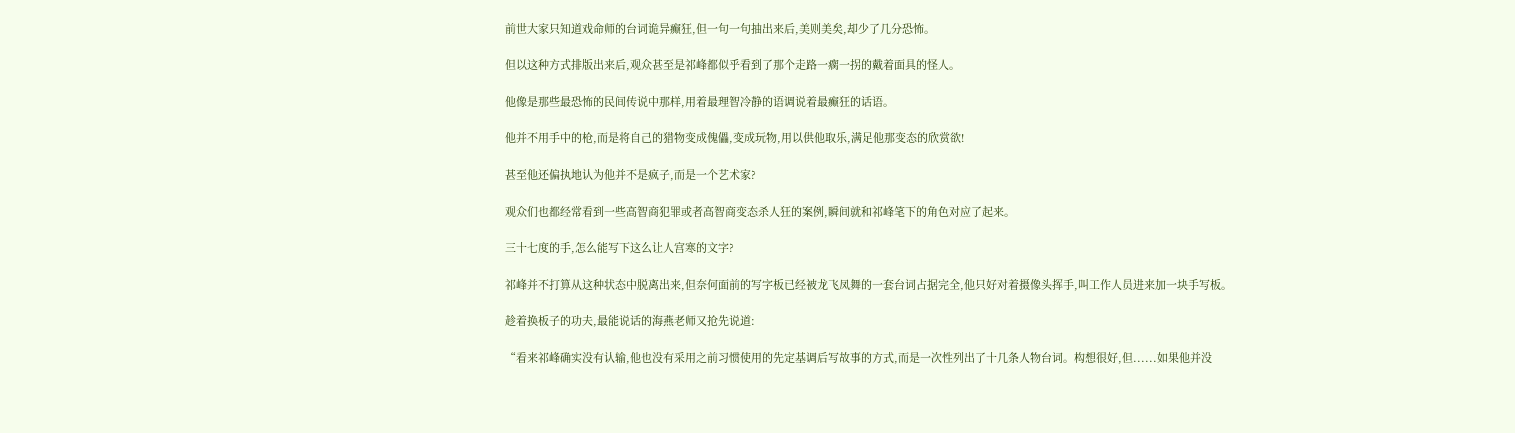前世大家只知道戏命师的台词诡异癫狂,但一句一句抽出来后,美则美矣,却少了几分恐怖。

但以这种方式排版出来后,观众甚至是祁峰都似乎看到了那个走路一瘸一拐的戴着面具的怪人。

他像是那些最恐怖的民间传说中那样,用着最理智冷静的语调说着最癫狂的话语。

他并不用手中的枪,而是将自己的猎物变成傀儡,变成玩物,用以供他取乐,满足他那变态的欣赏欲!

甚至他还偏执地认为他并不是疯子,而是一个艺术家?

观众们也都经常看到一些高智商犯罪或者高智商变态杀人狂的案例,瞬间就和祁峰笔下的角色对应了起来。

三十七度的手,怎么能写下这么让人宫寒的文字?

祁峰并不打算从这种状态中脱离出来,但奈何面前的写字板已经被龙飞凤舞的一套台词占据完全,他只好对着摄像头挥手,叫工作人员进来加一块手写板。

趁着换板子的功夫,最能说话的海燕老师又抢先说道:

“看来祁峰确实没有认输,他也没有采用之前习惯使用的先定基调后写故事的方式,而是一次性列出了十几条人物台词。构想很好,但......如果他并没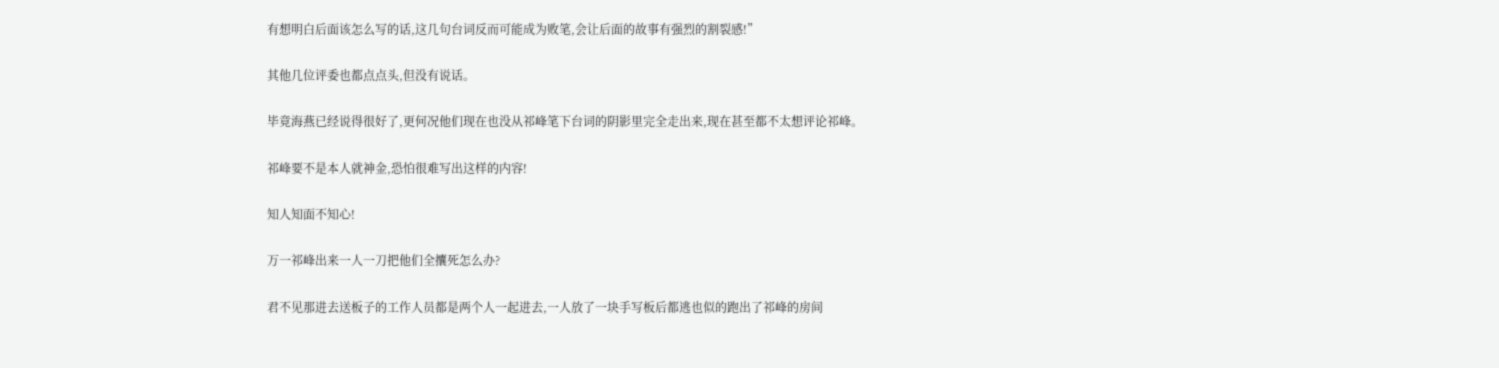有想明白后面该怎么写的话,这几句台词反而可能成为败笔,会让后面的故事有强烈的割裂感!”

其他几位评委也都点点头,但没有说话。

毕竟海燕已经说得很好了,更何况他们现在也没从祁峰笔下台词的阴影里完全走出来,现在甚至都不太想评论祁峰。

祁峰要不是本人就神金,恐怕很难写出这样的内容!

知人知面不知心!

万一祁峰出来一人一刀把他们全攮死怎么办?

君不见那进去送板子的工作人员都是两个人一起进去,一人放了一块手写板后都逃也似的跑出了祁峰的房间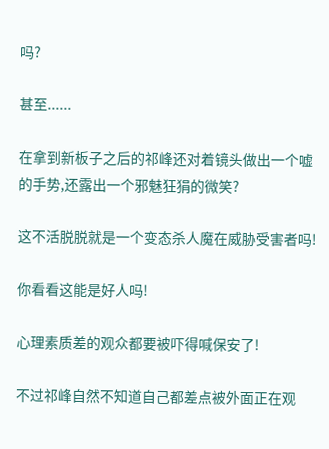吗?

甚至......

在拿到新板子之后的祁峰还对着镜头做出一个嘘的手势,还露出一个邪魅狂狷的微笑?

这不活脱脱就是一个变态杀人魔在威胁受害者吗!

你看看这能是好人吗!

心理素质差的观众都要被吓得喊保安了!

不过祁峰自然不知道自己都差点被外面正在观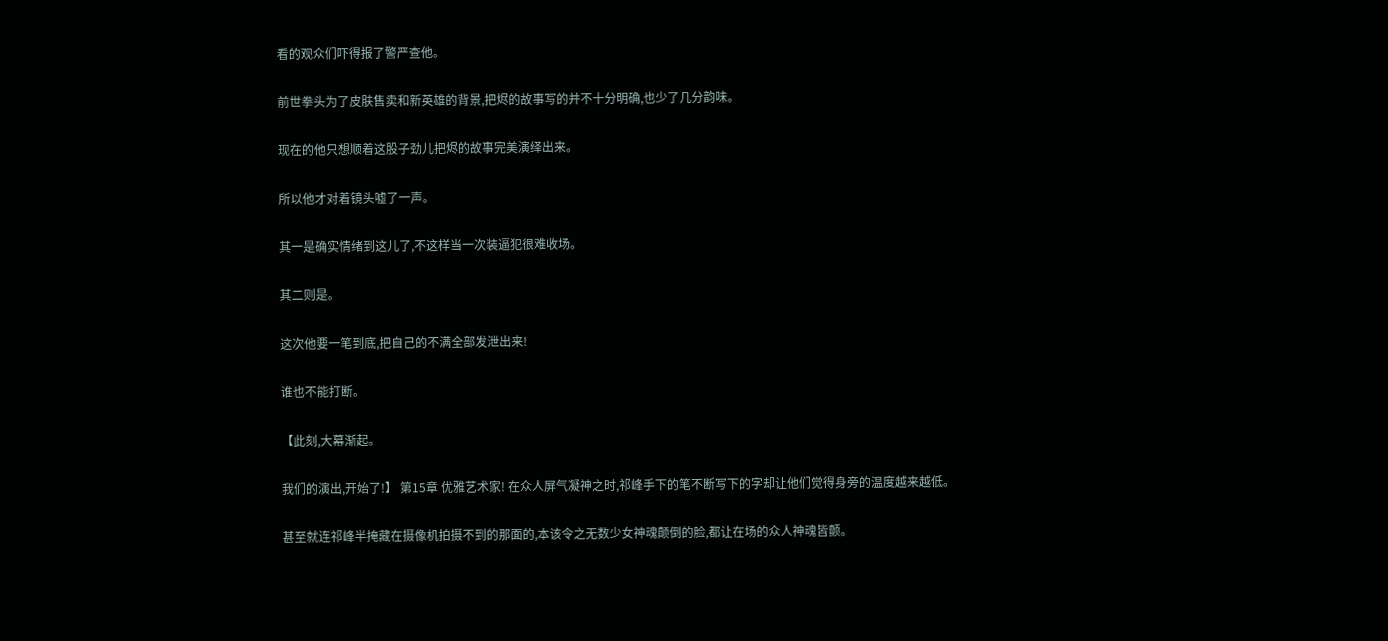看的观众们吓得报了警严查他。

前世拳头为了皮肤售卖和新英雄的背景,把烬的故事写的并不十分明确,也少了几分韵味。

现在的他只想顺着这股子劲儿把烬的故事完美演绎出来。

所以他才对着镜头嘘了一声。

其一是确实情绪到这儿了,不这样当一次装逼犯很难收场。

其二则是。

这次他要一笔到底,把自己的不满全部发泄出来!

谁也不能打断。

【此刻,大幕渐起。

我们的演出,开始了!】 第15章 优雅艺术家! 在众人屏气凝神之时,祁峰手下的笔不断写下的字却让他们觉得身旁的温度越来越低。

甚至就连祁峰半掩藏在摄像机拍摄不到的那面的,本该令之无数少女神魂颠倒的脸,都让在场的众人神魂皆颤。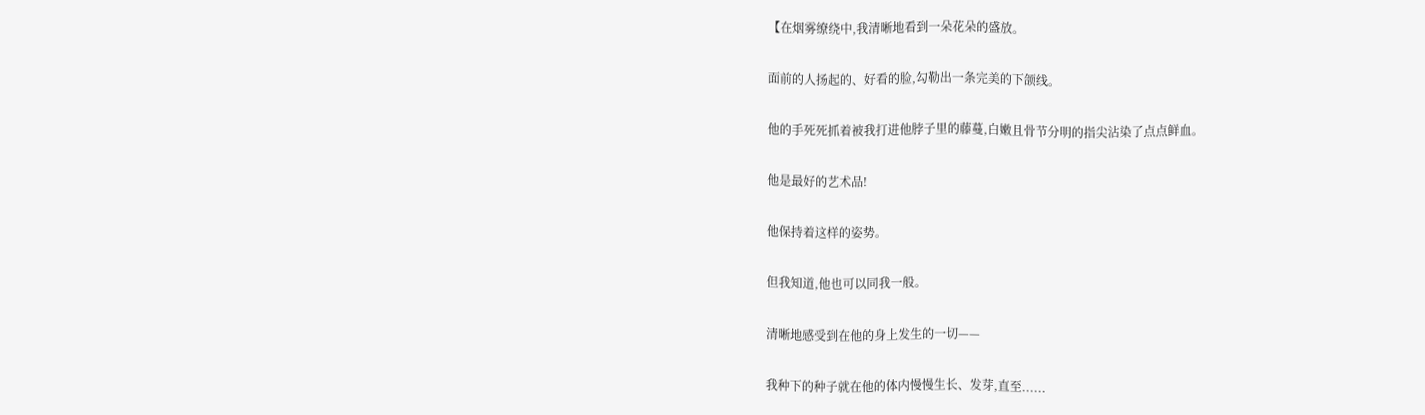【在烟雾缭绕中,我清晰地看到一朵花朵的盛放。

面前的人扬起的、好看的脸,勾勒出一条完美的下颌线。

他的手死死抓着被我打进他脖子里的藤蔓,白嫩且骨节分明的指尖沾染了点点鲜血。

他是最好的艺术品!

他保持着这样的姿势。

但我知道,他也可以同我一般。

清晰地感受到在他的身上发生的一切——

我种下的种子就在他的体内慢慢生长、发芽,直至......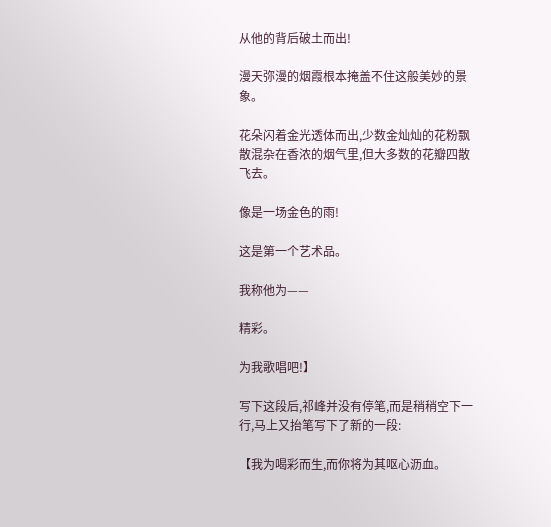从他的背后破土而出!

漫天弥漫的烟霞根本掩盖不住这般美妙的景象。

花朵闪着金光透体而出,少数金灿灿的花粉飘散混杂在香浓的烟气里,但大多数的花瓣四散飞去。

像是一场金色的雨!

这是第一个艺术品。

我称他为——

精彩。

为我歌唱吧!】

写下这段后,祁峰并没有停笔,而是稍稍空下一行,马上又抬笔写下了新的一段:

【我为喝彩而生,而你将为其呕心沥血。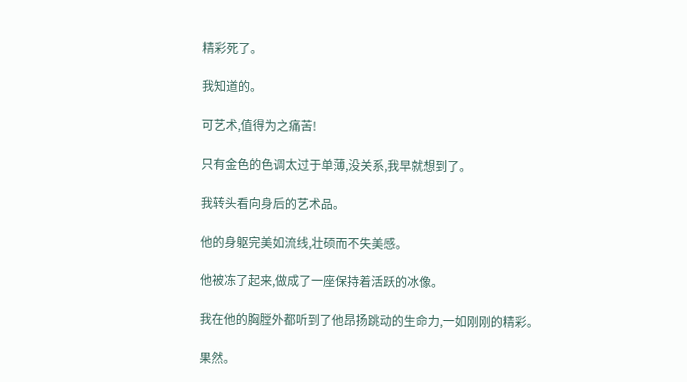精彩死了。

我知道的。

可艺术,值得为之痛苦!

只有金色的色调太过于单薄,没关系,我早就想到了。

我转头看向身后的艺术品。

他的身躯完美如流线,壮硕而不失美感。

他被冻了起来,做成了一座保持着活跃的冰像。

我在他的胸膛外都听到了他昂扬跳动的生命力,一如刚刚的精彩。

果然。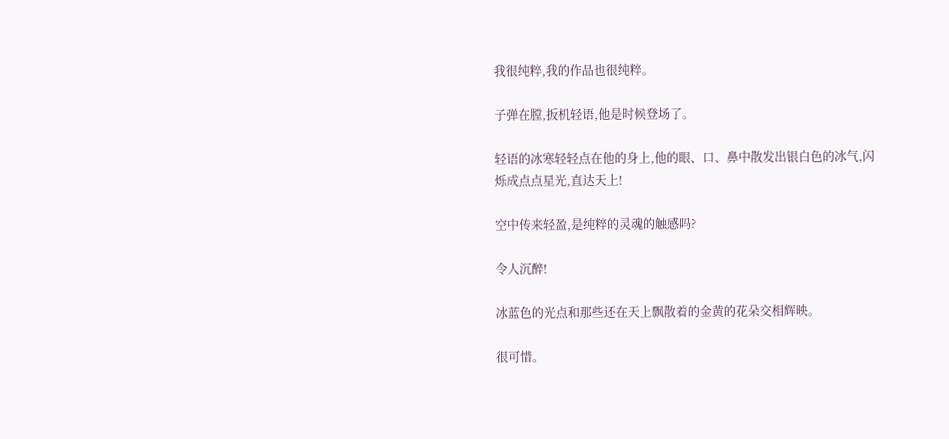我很纯粹,我的作品也很纯粹。

子弹在膛,扳机轻语,他是时候登场了。

轻语的冰寒轻轻点在他的身上,他的眼、口、鼻中散发出银白色的冰气,闪烁成点点星光,直达天上!

空中传来轻盈,是纯粹的灵魂的触感吗?

令人沉醉!

冰蓝色的光点和那些还在天上飘散着的金黄的花朵交相辉映。

很可惜。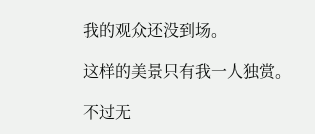我的观众还没到场。

这样的美景只有我一人独赏。

不过无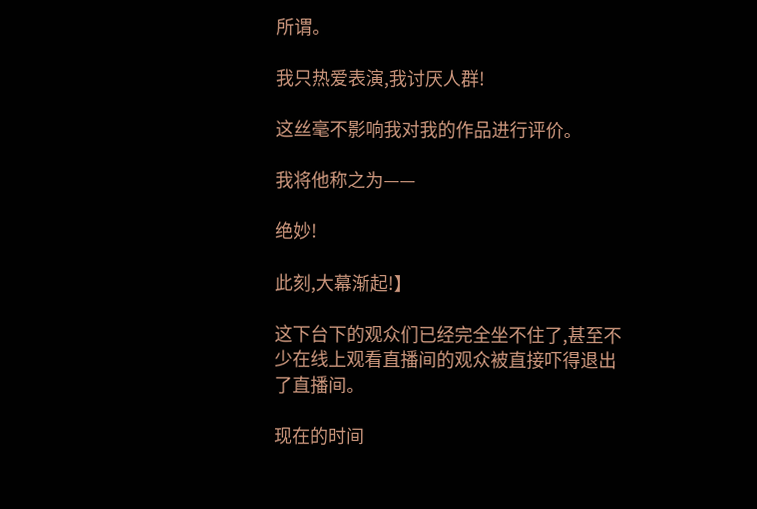所谓。

我只热爱表演,我讨厌人群!

这丝毫不影响我对我的作品进行评价。

我将他称之为——

绝妙!

此刻,大幕渐起!】

这下台下的观众们已经完全坐不住了,甚至不少在线上观看直播间的观众被直接吓得退出了直播间。

现在的时间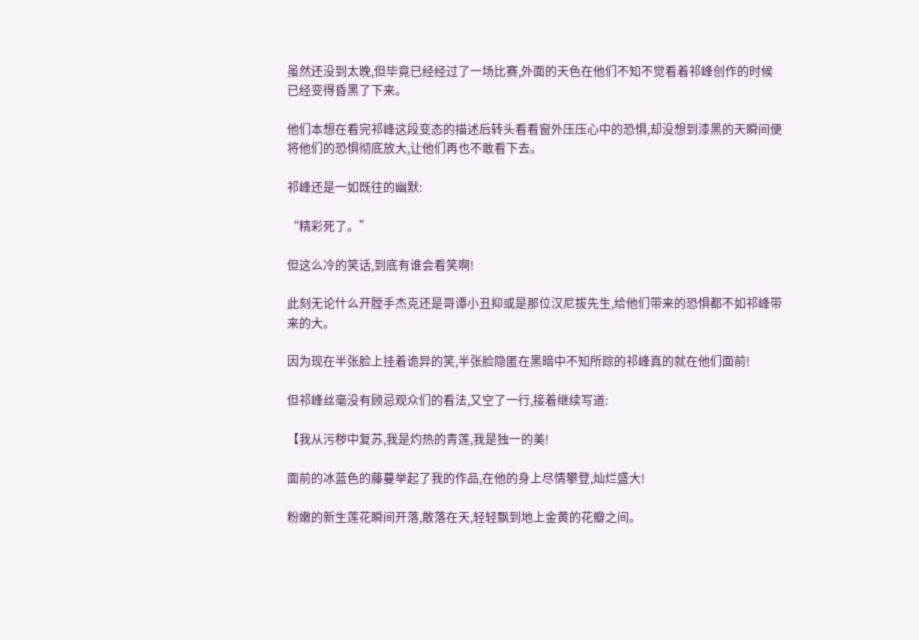虽然还没到太晚,但毕竟已经经过了一场比赛,外面的天色在他们不知不觉看着祁峰创作的时候已经变得昏黑了下来。

他们本想在看完祁峰这段变态的描述后转头看看窗外压压心中的恐惧,却没想到漆黑的天瞬间便将他们的恐惧彻底放大,让他们再也不敢看下去。

祁峰还是一如既往的幽默:

“精彩死了。”

但这么冷的笑话,到底有谁会看笑啊!

此刻无论什么开膛手杰克还是哥谭小丑抑或是那位汉尼拔先生,给他们带来的恐惧都不如祁峰带来的大。

因为现在半张脸上挂着诡异的笑,半张脸隐匿在黑暗中不知所踪的祁峰真的就在他们面前!

但祁峰丝毫没有顾忌观众们的看法,又空了一行,接着继续写道:

【我从污秽中复苏,我是灼热的青莲,我是独一的美!

面前的冰蓝色的藤蔓举起了我的作品,在他的身上尽情攀登,灿烂盛大!

粉嫩的新生莲花瞬间开落,散落在天,轻轻飘到地上金黄的花瓣之间。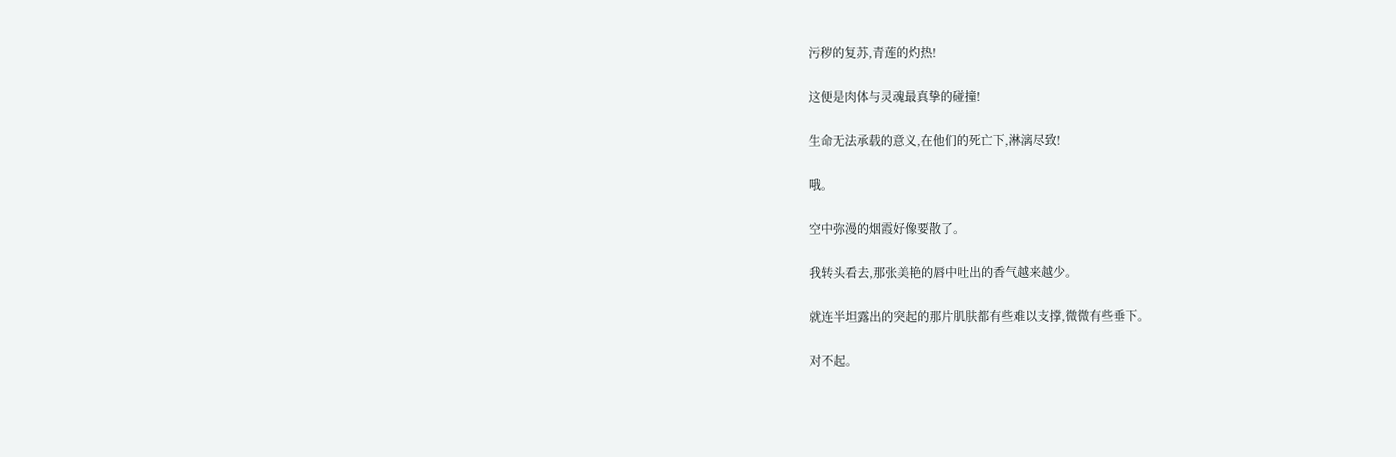污秽的复苏,青莲的灼热!

这便是肉体与灵魂最真挚的碰撞!

生命无法承载的意义,在他们的死亡下,淋漓尽致!

哦。

空中弥漫的烟霞好像要散了。

我转头看去,那张美艳的唇中吐出的香气越来越少。

就连半坦露出的突起的那片肌肤都有些难以支撑,微微有些垂下。

对不起。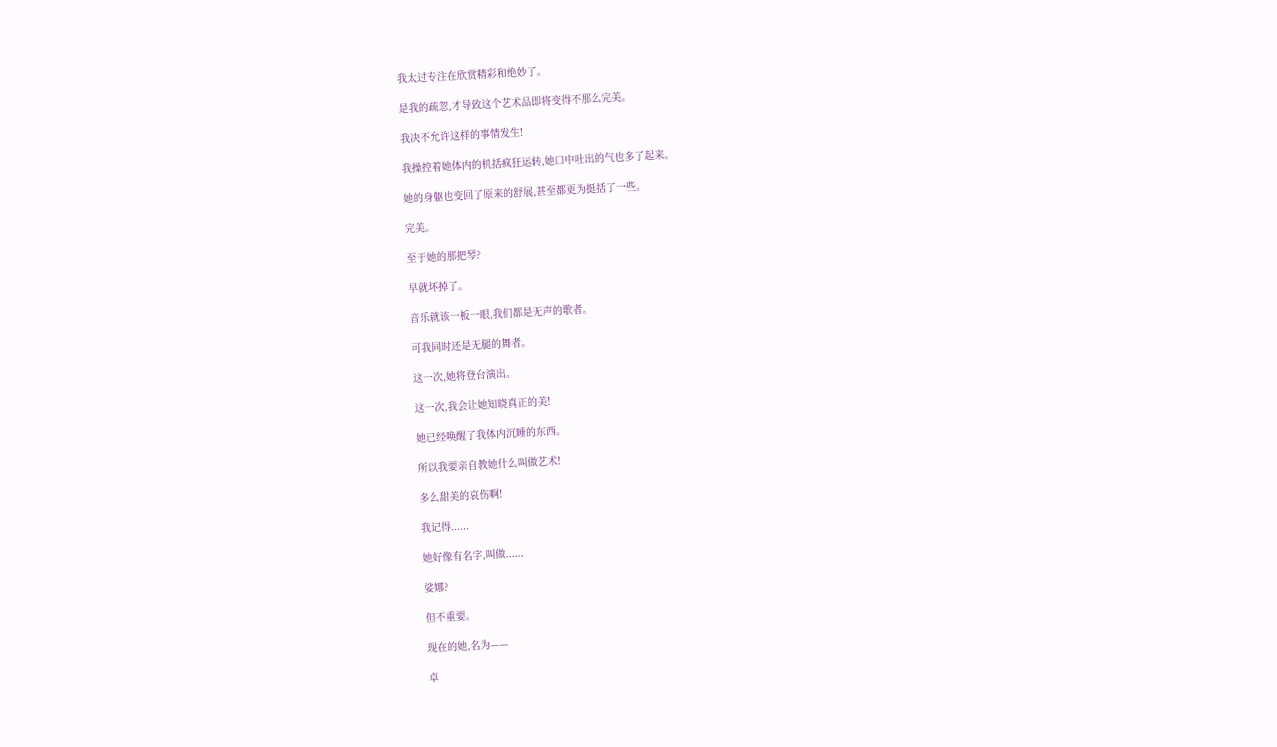我太过专注在欣赏精彩和绝妙了。

是我的疏忽,才导致这个艺术品即将变得不那么完美。

我决不允许这样的事情发生!

我操控着她体内的机括疯狂运转,她口中吐出的气也多了起来。

她的身躯也变回了原来的舒展,甚至都更为挺括了一些。

完美。

至于她的那把琴?

早就坏掉了。

音乐就该一板一眼,我们都是无声的歌者。

可我同时还是无腿的舞者。

这一次,她将登台演出。

这一次,我会让她知晓真正的美!

她已经唤醒了我体内沉睡的东西。

所以我要亲自教她什么叫做艺术!

多么甜美的哀伤啊!

我记得......

她好像有名字,叫做......

娑娜?

但不重要。

现在的她,名为——

卓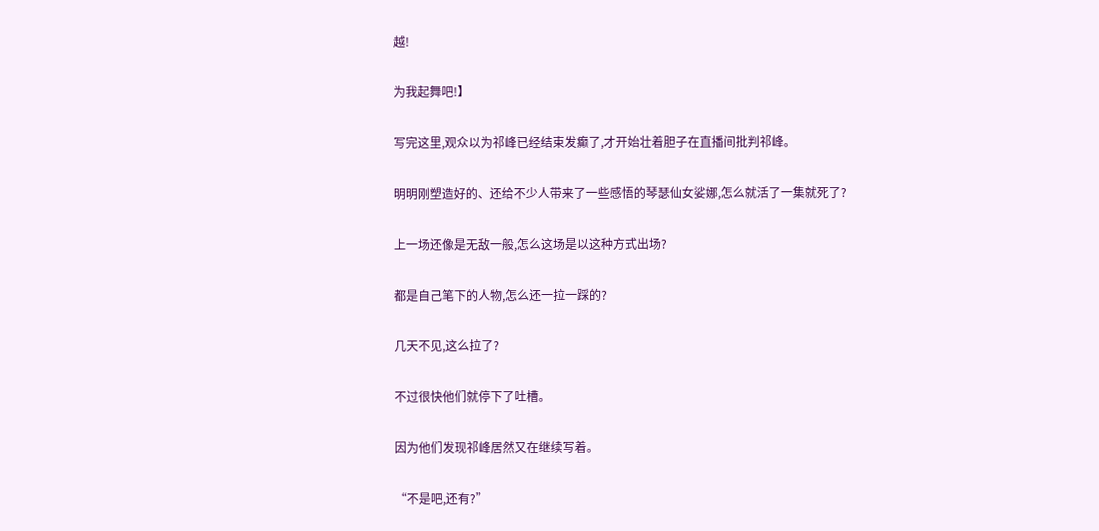越!

为我起舞吧!】

写完这里,观众以为祁峰已经结束发癫了,才开始壮着胆子在直播间批判祁峰。

明明刚塑造好的、还给不少人带来了一些感悟的琴瑟仙女娑娜,怎么就活了一集就死了?

上一场还像是无敌一般,怎么这场是以这种方式出场?

都是自己笔下的人物,怎么还一拉一踩的?

几天不见,这么拉了?

不过很快他们就停下了吐槽。

因为他们发现祁峰居然又在继续写着。

“不是吧,还有?”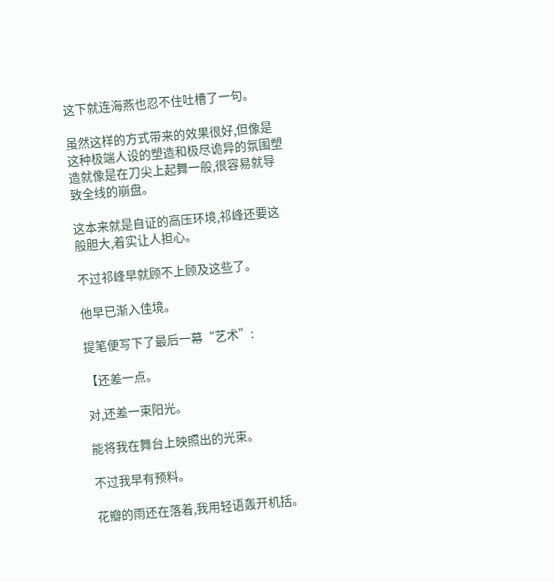这下就连海燕也忍不住吐槽了一句。

虽然这样的方式带来的效果很好,但像是这种极端人设的塑造和极尽诡异的氛围塑造就像是在刀尖上起舞一般,很容易就导致全线的崩盘。

这本来就是自证的高压环境,祁峰还要这般胆大,着实让人担心。

不过祁峰早就顾不上顾及这些了。

他早已渐入佳境。

提笔便写下了最后一幕“艺术”:

【还差一点。

对,还差一束阳光。

能将我在舞台上映照出的光束。

不过我早有预料。

花瓣的雨还在落着,我用轻语轰开机括。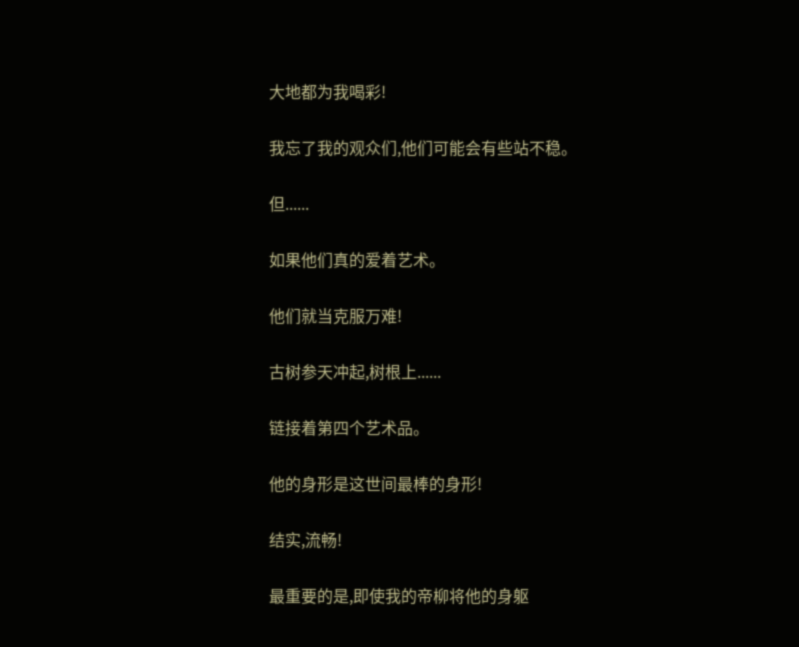大地都为我喝彩!

我忘了我的观众们,他们可能会有些站不稳。

但......

如果他们真的爱着艺术。

他们就当克服万难!

古树参天冲起,树根上......

链接着第四个艺术品。

他的身形是这世间最棒的身形!

结实,流畅!

最重要的是,即使我的帝柳将他的身躯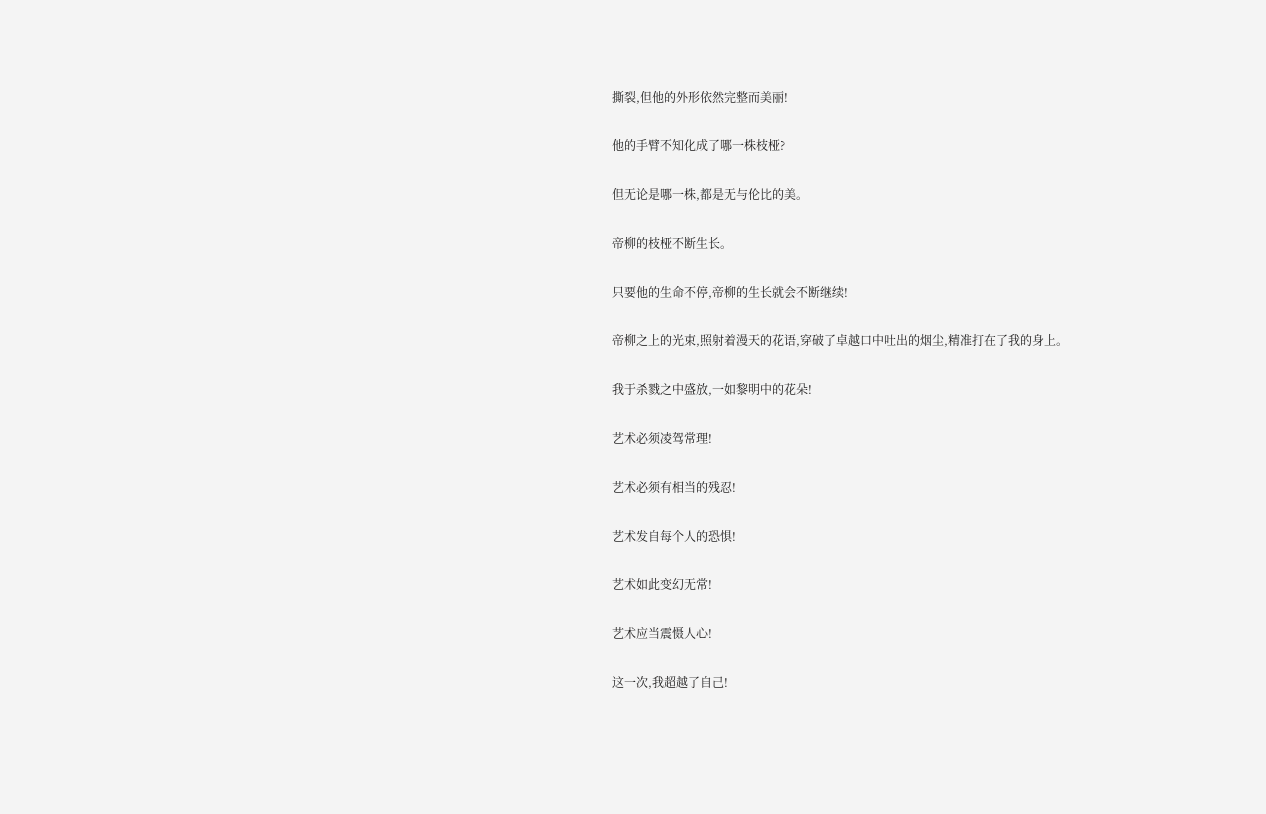撕裂,但他的外形依然完整而美丽!

他的手臂不知化成了哪一株枝桠?

但无论是哪一株,都是无与伦比的美。

帝柳的枝桠不断生长。

只要他的生命不停,帝柳的生长就会不断继续!

帝柳之上的光束,照射着漫天的花语,穿破了卓越口中吐出的烟尘,精准打在了我的身上。

我于杀戮之中盛放,一如黎明中的花朵!

艺术必须凌驾常理!

艺术必须有相当的残忍!

艺术发自每个人的恐惧!

艺术如此变幻无常!

艺术应当震慑人心!

这一次,我超越了自己!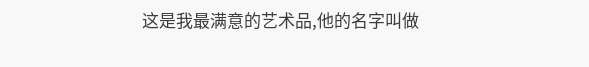这是我最满意的艺术品,他的名字叫做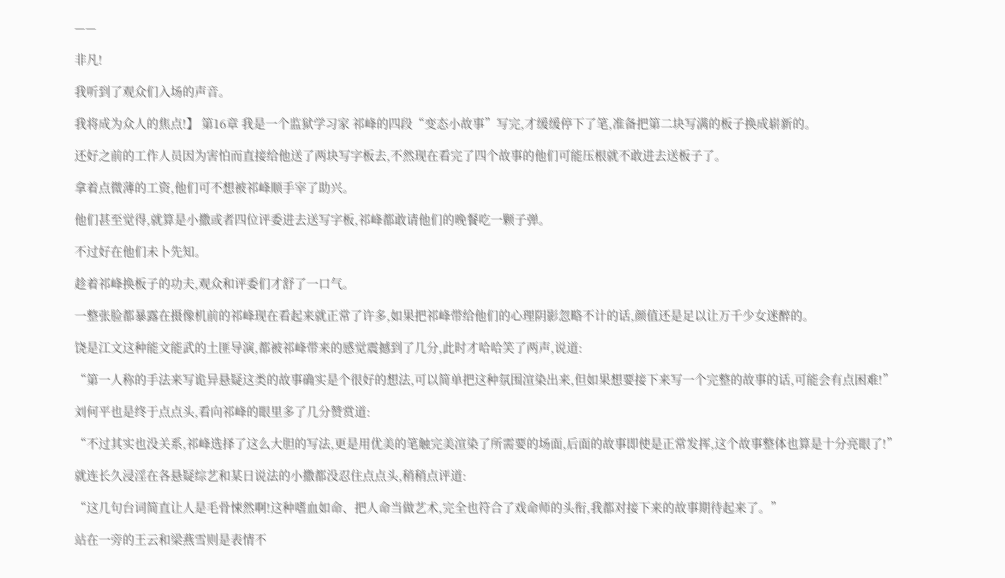——

非凡!

我听到了观众们入场的声音。

我将成为众人的焦点!】 第16章 我是一个监狱学习家 祁峰的四段“变态小故事”写完,才缓缓停下了笔,准备把第二块写满的板子换成崭新的。

还好之前的工作人员因为害怕而直接给他送了两块写字板去,不然现在看完了四个故事的他们可能压根就不敢进去送板子了。

拿着点微薄的工资,他们可不想被祁峰顺手宰了助兴。

他们甚至觉得,就算是小撒或者四位评委进去送写字板,祁峰都敢请他们的晚餐吃一颗子弹。

不过好在他们未卜先知。

趁着祁峰换板子的功夫,观众和评委们才舒了一口气。

一整张脸都暴露在摄像机前的祁峰现在看起来就正常了许多,如果把祁峰带给他们的心理阴影忽略不计的话,颜值还是足以让万千少女迷醉的。

饶是江文这种能文能武的土匪导演,都被祁峰带来的感觉震撼到了几分,此时才哈哈笑了两声,说道:

“第一人称的手法来写诡异悬疑这类的故事确实是个很好的想法,可以简单把这种氛围渲染出来,但如果想要接下来写一个完整的故事的话,可能会有点困难!”

刘何平也是终于点点头,看向祁峰的眼里多了几分赞赏道:

“不过其实也没关系,祁峰选择了这么大胆的写法,更是用优美的笔触完美渲染了所需要的场面,后面的故事即使是正常发挥,这个故事整体也算是十分亮眼了!”

就连长久浸淫在各悬疑综艺和某日说法的小撒都没忍住点点头,稍稍点评道:

“这几句台词简直让人是毛骨悚然啊!这种嗜血如命、把人命当做艺术,完全也符合了戏命师的头衔,我都对接下来的故事期待起来了。”

站在一旁的王云和梁燕雪则是表情不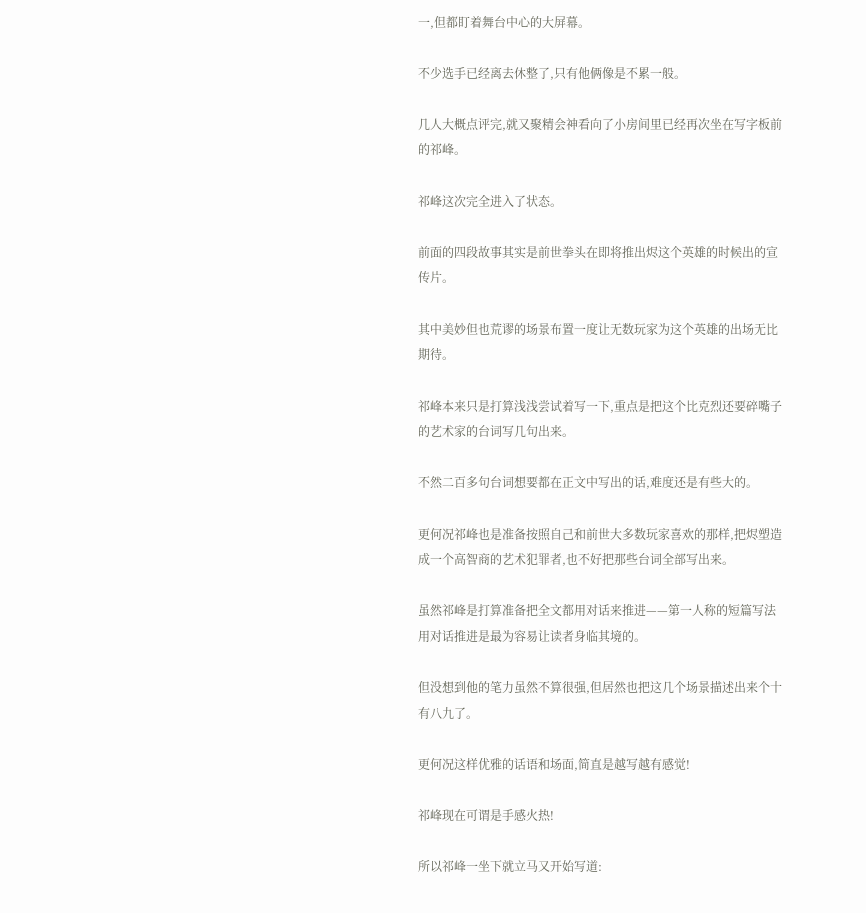一,但都盯着舞台中心的大屏幕。

不少选手已经离去休整了,只有他俩像是不累一般。

几人大概点评完,就又聚精会神看向了小房间里已经再次坐在写字板前的祁峰。

祁峰这次完全进入了状态。

前面的四段故事其实是前世拳头在即将推出烬这个英雄的时候出的宣传片。

其中美妙但也荒谬的场景布置一度让无数玩家为这个英雄的出场无比期待。

祁峰本来只是打算浅浅尝试着写一下,重点是把这个比克烈还要碎嘴子的艺术家的台词写几句出来。

不然二百多句台词想要都在正文中写出的话,难度还是有些大的。

更何况祁峰也是准备按照自己和前世大多数玩家喜欢的那样,把烬塑造成一个高智商的艺术犯罪者,也不好把那些台词全部写出来。

虽然祁峰是打算准备把全文都用对话来推进——第一人称的短篇写法用对话推进是最为容易让读者身临其境的。

但没想到他的笔力虽然不算很强,但居然也把这几个场景描述出来个十有八九了。

更何况这样优雅的话语和场面,简直是越写越有感觉!

祁峰现在可谓是手感火热!

所以祁峰一坐下就立马又开始写道: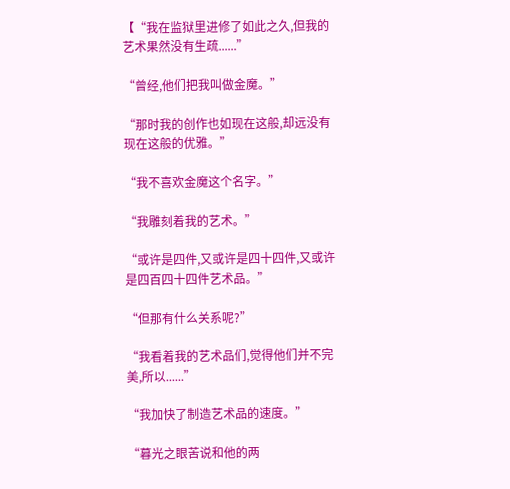【“我在监狱里进修了如此之久,但我的艺术果然没有生疏......”

“曾经,他们把我叫做金魔。”

“那时我的创作也如现在这般,却远没有现在这般的优雅。”

“我不喜欢金魔这个名字。”

“我雕刻着我的艺术。”

“或许是四件,又或许是四十四件,又或许是四百四十四件艺术品。”

“但那有什么关系呢?”

“我看着我的艺术品们,觉得他们并不完美,所以......”

“我加快了制造艺术品的速度。”

“暮光之眼苦说和他的两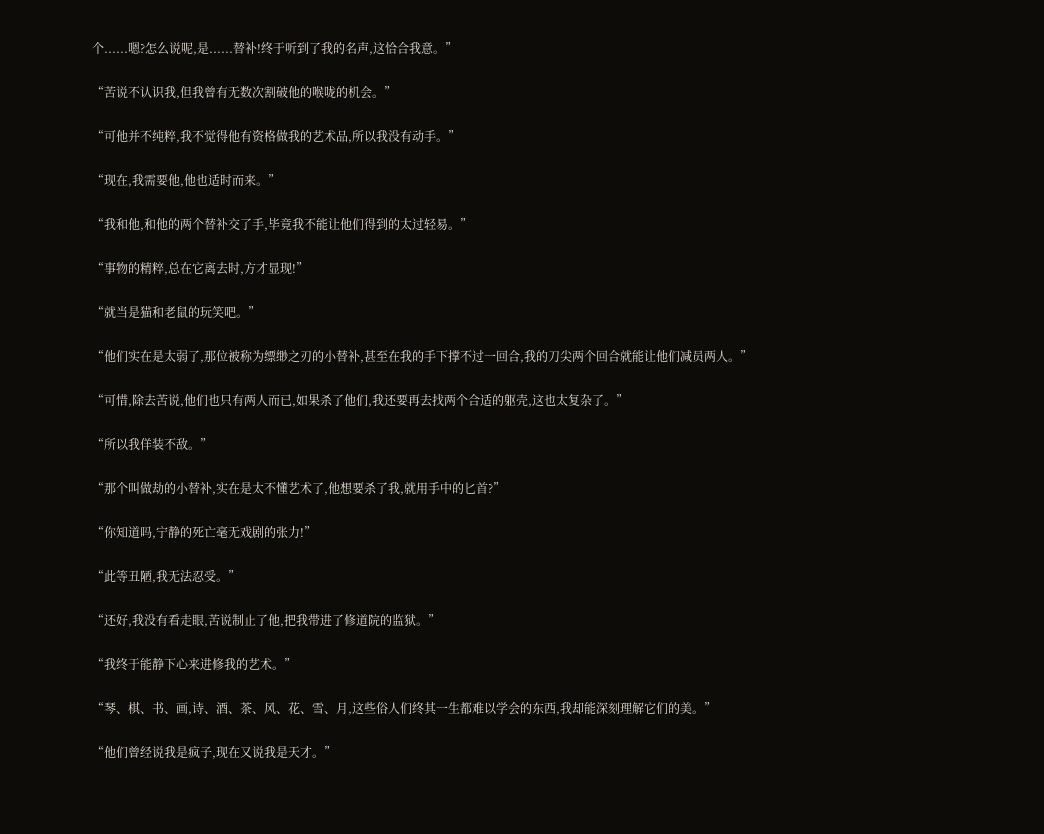个......嗯?怎么说呢,是......替补!终于听到了我的名声,这恰合我意。”

“苦说不认识我,但我曾有无数次割破他的喉咙的机会。”

“可他并不纯粹,我不觉得他有资格做我的艺术品,所以我没有动手。”

“现在,我需要他,他也适时而来。”

“我和他,和他的两个替补交了手,毕竟我不能让他们得到的太过轻易。”

“事物的精粹,总在它离去时,方才显现!”

“就当是猫和老鼠的玩笑吧。”

“他们实在是太弱了,那位被称为缥缈之刃的小替补,甚至在我的手下撑不过一回合,我的刀尖两个回合就能让他们减员两人。”

“可惜,除去苦说,他们也只有两人而已,如果杀了他们,我还要再去找两个合适的躯壳,这也太复杂了。”

“所以我佯装不敌。”

“那个叫做劫的小替补,实在是太不懂艺术了,他想要杀了我,就用手中的匕首?”

“你知道吗,宁静的死亡毫无戏剧的张力!”

“此等丑陋,我无法忍受。”

“还好,我没有看走眼,苦说制止了他,把我带进了修道院的监狱。”

“我终于能静下心来进修我的艺术。”

“琴、棋、书、画,诗、酒、茶、风、花、雪、月,这些俗人们终其一生都难以学会的东西,我却能深刻理解它们的美。”

“他们曾经说我是疯子,现在又说我是天才。”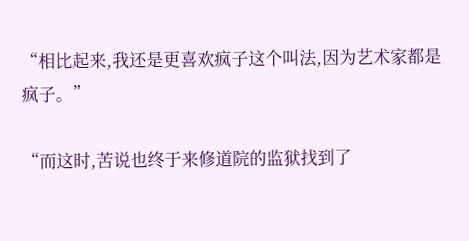“相比起来,我还是更喜欢疯子这个叫法,因为艺术家都是疯子。”

“而这时,苦说也终于来修道院的监狱找到了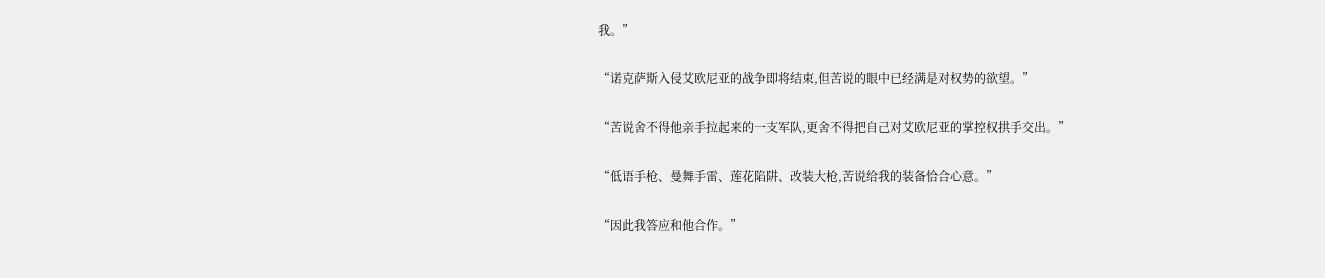我。”

“诺克萨斯入侵艾欧尼亚的战争即将结束,但苦说的眼中已经满是对权势的欲望。”

“苦说舍不得他亲手拉起来的一支军队,更舍不得把自己对艾欧尼亚的掌控权拱手交出。”

“低语手枪、曼舞手雷、莲花陷阱、改装大枪,苦说给我的装备恰合心意。”

“因此我答应和他合作。”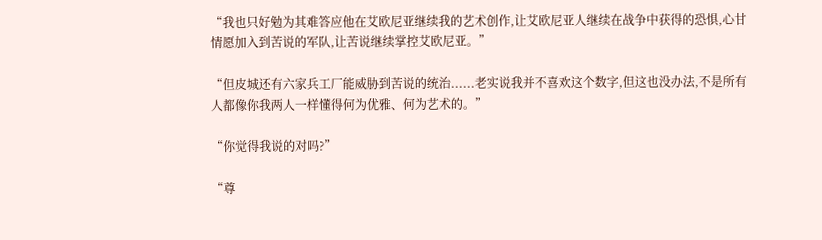“我也只好勉为其难答应他在艾欧尼亚继续我的艺术创作,让艾欧尼亚人继续在战争中获得的恐惧,心甘情愿加入到苦说的军队,让苦说继续掌控艾欧尼亚。”

“但皮城还有六家兵工厂能威胁到苦说的统治......老实说我并不喜欢这个数字,但这也没办法,不是所有人都像你我两人一样懂得何为优雅、何为艺术的。”

“你觉得我说的对吗?”

“尊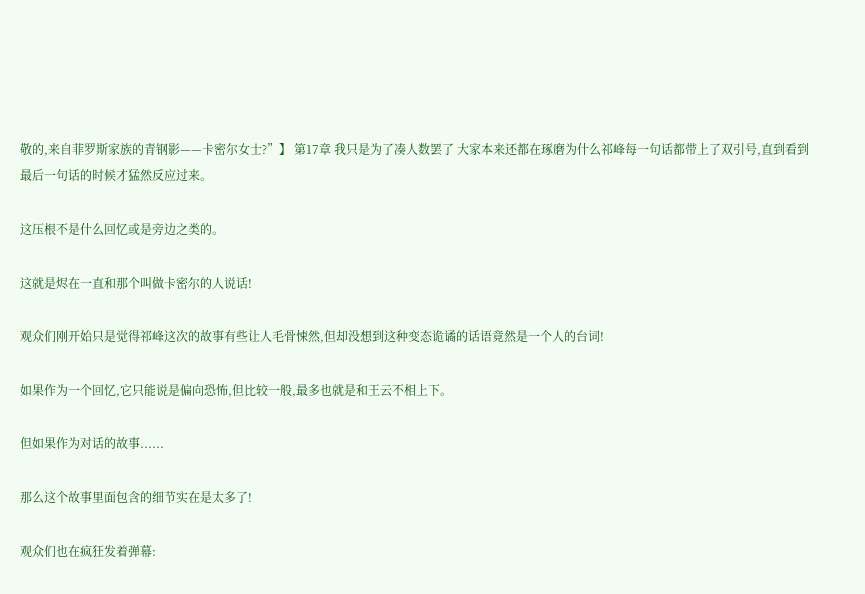敬的,来自菲罗斯家族的青钢影——卡密尔女士?”】 第17章 我只是为了凑人数罢了 大家本来还都在琢磨为什么祁峰每一句话都带上了双引号,直到看到最后一句话的时候才猛然反应过来。

这压根不是什么回忆或是旁边之类的。

这就是烬在一直和那个叫做卡密尔的人说话!

观众们刚开始只是觉得祁峰这次的故事有些让人毛骨悚然,但却没想到这种变态诡谲的话语竟然是一个人的台词!

如果作为一个回忆,它只能说是偏向恐怖,但比较一般,最多也就是和王云不相上下。

但如果作为对话的故事......

那么这个故事里面包含的细节实在是太多了!

观众们也在疯狂发着弹幕: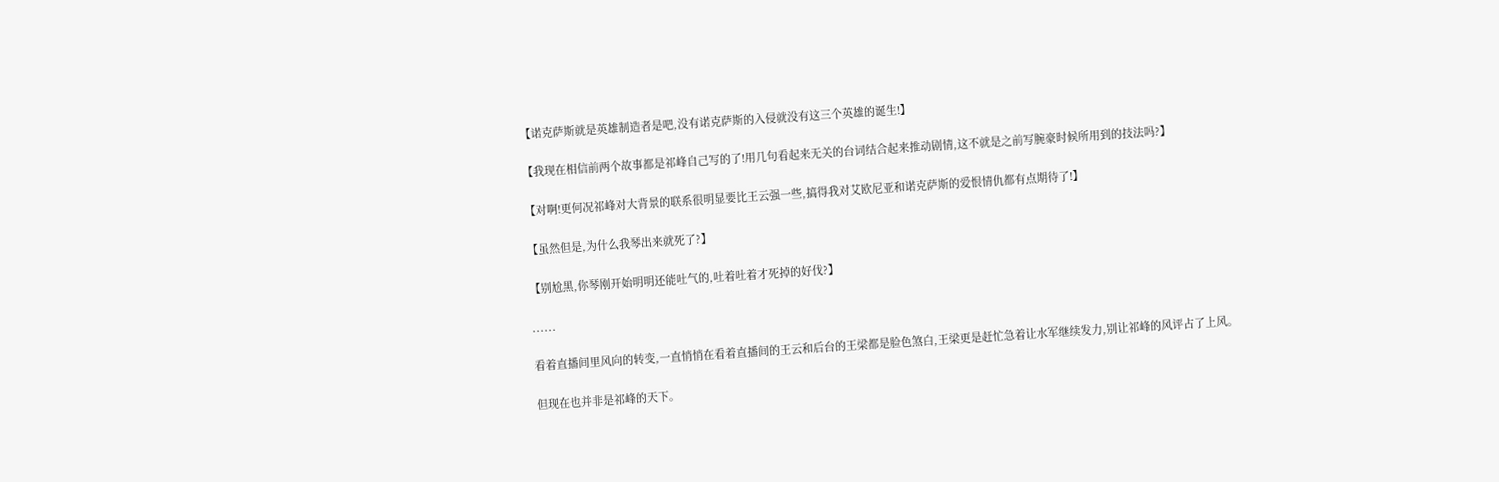【诺克萨斯就是英雄制造者是吧,没有诺克萨斯的入侵就没有这三个英雄的诞生!】

【我现在相信前两个故事都是祁峰自己写的了!用几句看起来无关的台词结合起来推动剧情,这不就是之前写腕豪时候所用到的技法吗?】

【对啊!更何况祁峰对大背景的联系很明显要比王云强一些,搞得我对艾欧尼亚和诺克萨斯的爱恨情仇都有点期待了!】

【虽然但是,为什么我琴出来就死了?】

【别尬黑,你琴刚开始明明还能吐气的,吐着吐着才死掉的好伐?】

......

看着直播间里风向的转变,一直悄悄在看着直播间的王云和后台的王梁都是脸色煞白,王梁更是赶忙急着让水军继续发力,别让祁峰的风评占了上风。

但现在也并非是祁峰的天下。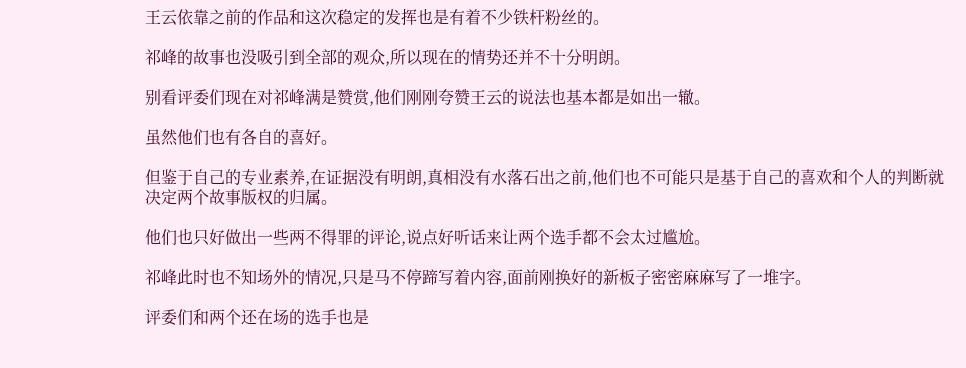王云依靠之前的作品和这次稳定的发挥也是有着不少铁杆粉丝的。

祁峰的故事也没吸引到全部的观众,所以现在的情势还并不十分明朗。

别看评委们现在对祁峰满是赞赏,他们刚刚夸赞王云的说法也基本都是如出一辙。

虽然他们也有各自的喜好。

但鉴于自己的专业素养,在证据没有明朗,真相没有水落石出之前,他们也不可能只是基于自己的喜欢和个人的判断就决定两个故事版权的归属。

他们也只好做出一些两不得罪的评论,说点好听话来让两个选手都不会太过尴尬。

祁峰此时也不知场外的情况,只是马不停蹄写着内容,面前刚换好的新板子密密麻麻写了一堆字。

评委们和两个还在场的选手也是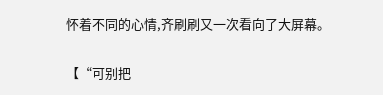怀着不同的心情,齐刷刷又一次看向了大屏幕。

【“可别把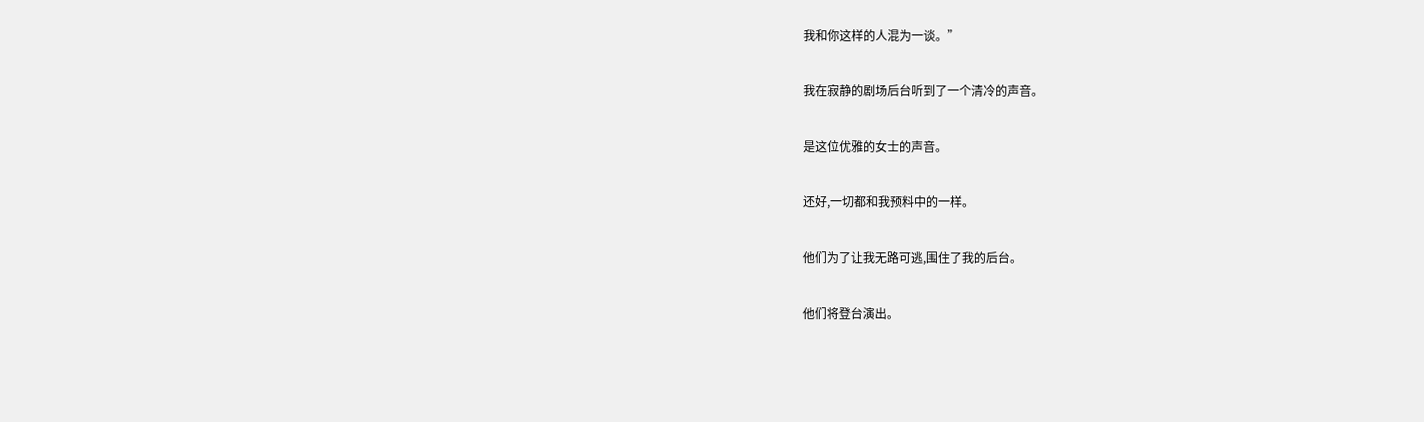我和你这样的人混为一谈。”

我在寂静的剧场后台听到了一个清冷的声音。

是这位优雅的女士的声音。

还好,一切都和我预料中的一样。

他们为了让我无路可逃,围住了我的后台。

他们将登台演出。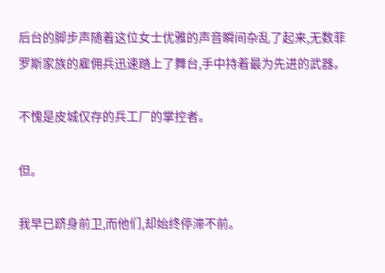后台的脚步声随着这位女士优雅的声音瞬间杂乱了起来,无数菲罗斯家族的雇佣兵迅速踏上了舞台,手中持着最为先进的武器。

不愧是皮城仅存的兵工厂的掌控者。

但。

我早已跻身前卫,而他们,却始终停滞不前。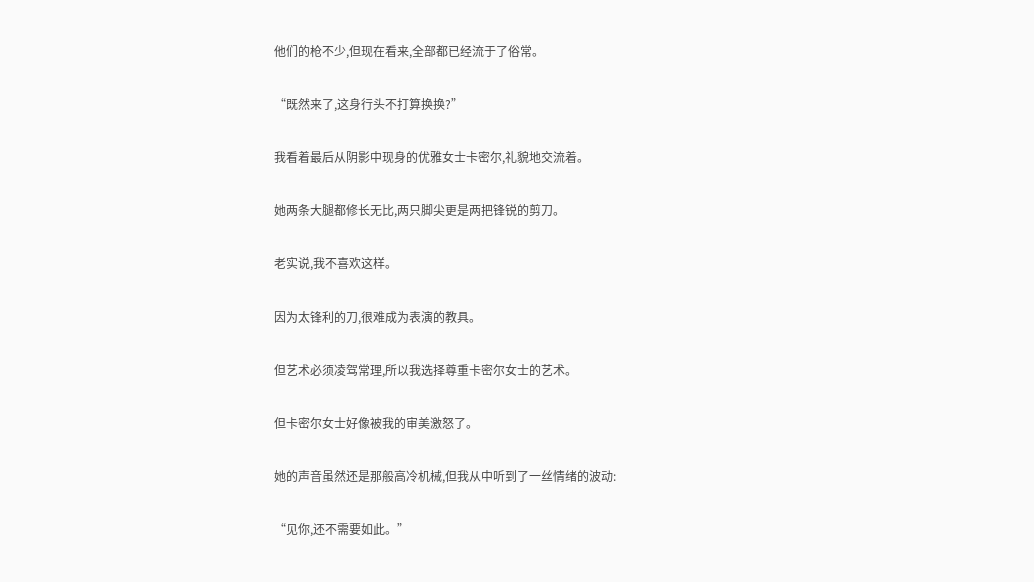他们的枪不少,但现在看来,全部都已经流于了俗常。

“既然来了,这身行头不打算换换?”

我看着最后从阴影中现身的优雅女士卡密尔,礼貌地交流着。

她两条大腿都修长无比,两只脚尖更是两把锋锐的剪刀。

老实说,我不喜欢这样。

因为太锋利的刀,很难成为表演的教具。

但艺术必须凌驾常理,所以我选择尊重卡密尔女士的艺术。

但卡密尔女士好像被我的审美激怒了。

她的声音虽然还是那般高冷机械,但我从中听到了一丝情绪的波动:

“见你,还不需要如此。”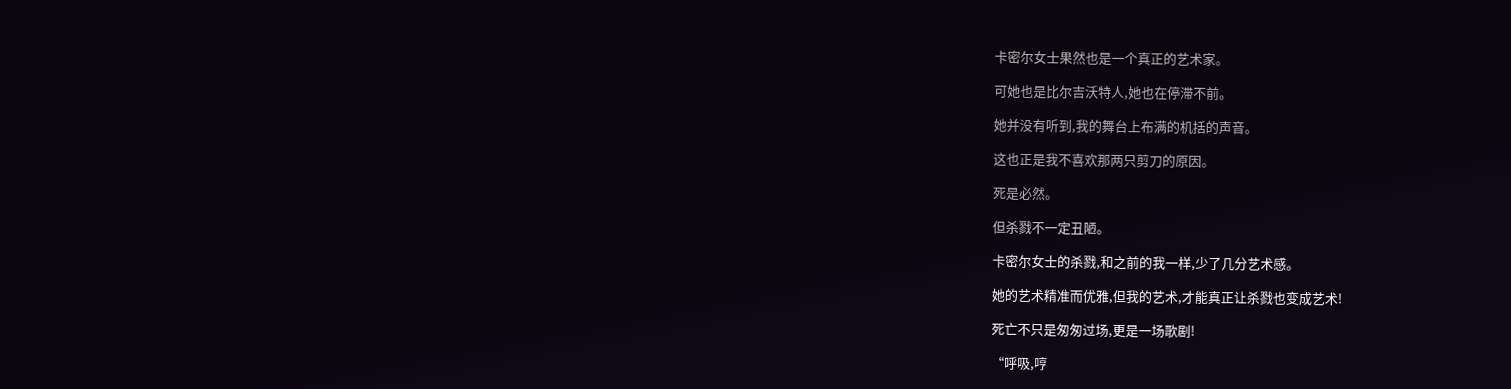卡密尔女士果然也是一个真正的艺术家。

可她也是比尔吉沃特人,她也在停滞不前。

她并没有听到,我的舞台上布满的机括的声音。

这也正是我不喜欢那两只剪刀的原因。

死是必然。

但杀戮不一定丑陋。

卡密尔女士的杀戮,和之前的我一样,少了几分艺术感。

她的艺术精准而优雅,但我的艺术,才能真正让杀戮也变成艺术!

死亡不只是匆匆过场,更是一场歌剧!

“呼吸,哼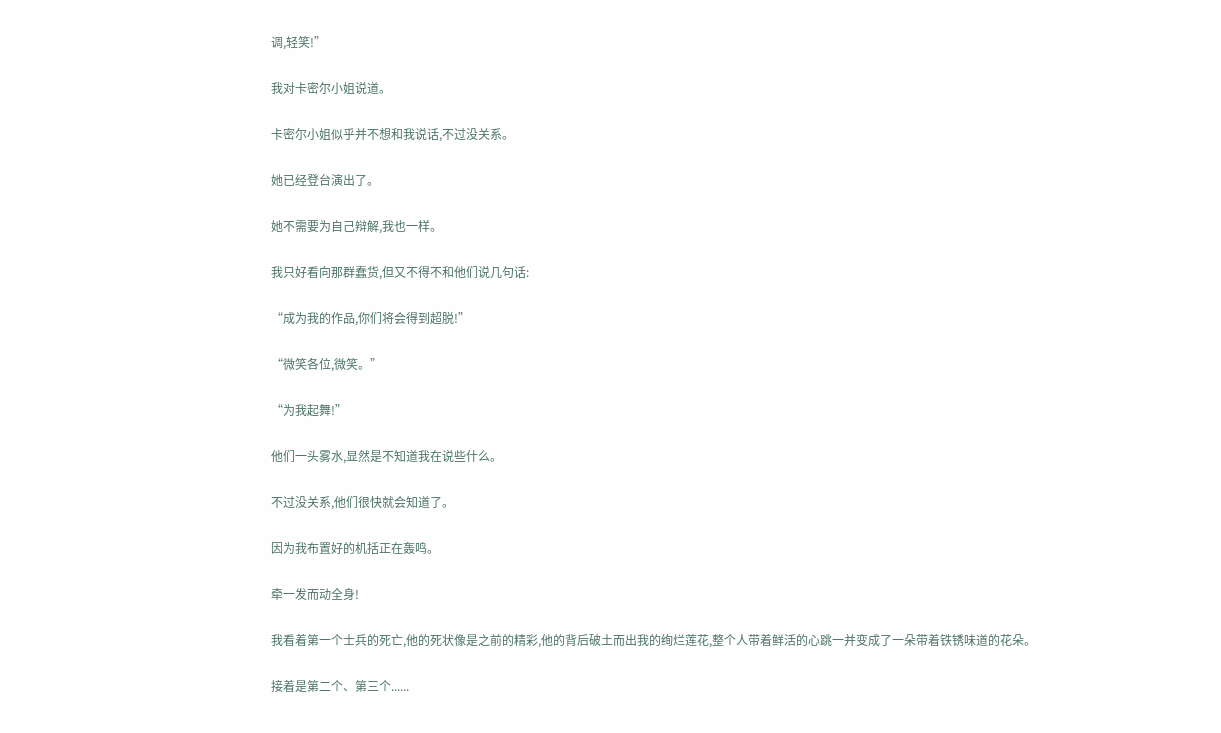调,轻笑!”

我对卡密尔小姐说道。

卡密尔小姐似乎并不想和我说话,不过没关系。

她已经登台演出了。

她不需要为自己辩解,我也一样。

我只好看向那群蠢货,但又不得不和他们说几句话:

“成为我的作品,你们将会得到超脱!”

“微笑各位,微笑。”

“为我起舞!”

他们一头雾水,显然是不知道我在说些什么。

不过没关系,他们很快就会知道了。

因为我布置好的机括正在轰鸣。

牵一发而动全身!

我看着第一个士兵的死亡,他的死状像是之前的精彩,他的背后破土而出我的绚烂莲花,整个人带着鲜活的心跳一并变成了一朵带着铁锈味道的花朵。

接着是第二个、第三个......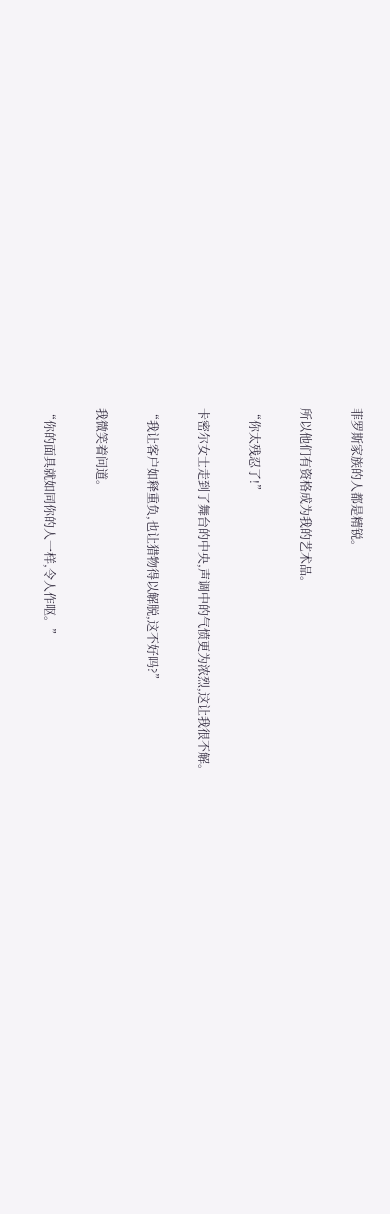菲罗斯家族的人都是精锐。

所以他们有资格成为我的艺术品。

“你太残忍了!”

卡密尔女士走到了舞台的中央,声调中的气愤更为浓烈,这让我很不解。

“我让客户如释重负,也让猎物得以解脱,这不好吗?”

我微笑着问道。

“你的面具就如同你的人一样,令人作呕。”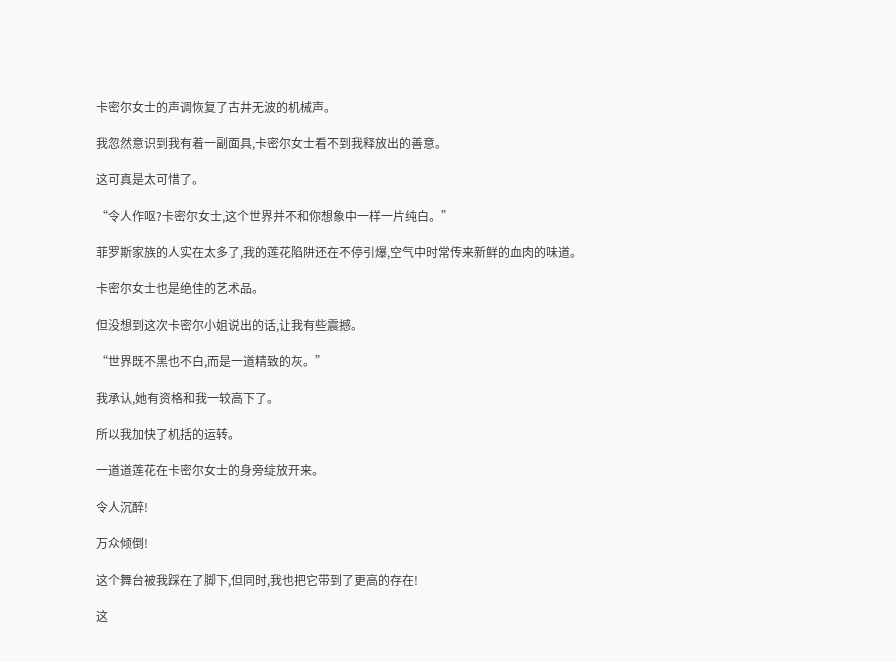卡密尔女士的声调恢复了古井无波的机械声。

我忽然意识到我有着一副面具,卡密尔女士看不到我释放出的善意。

这可真是太可惜了。

“令人作呕?卡密尔女士,这个世界并不和你想象中一样一片纯白。”

菲罗斯家族的人实在太多了,我的莲花陷阱还在不停引爆,空气中时常传来新鲜的血肉的味道。

卡密尔女士也是绝佳的艺术品。

但没想到这次卡密尔小姐说出的话,让我有些震撼。

“世界既不黑也不白,而是一道精致的灰。”

我承认,她有资格和我一较高下了。

所以我加快了机括的运转。

一道道莲花在卡密尔女士的身旁绽放开来。

令人沉醉!

万众倾倒!

这个舞台被我踩在了脚下,但同时,我也把它带到了更高的存在!

这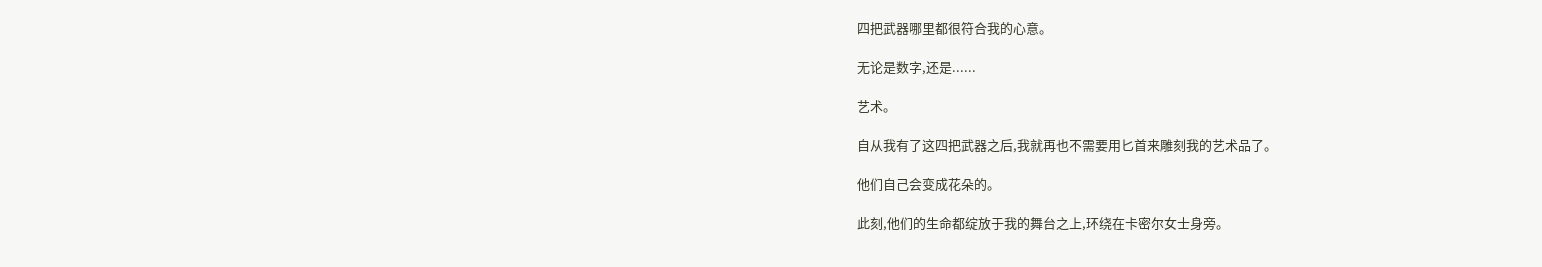四把武器哪里都很符合我的心意。

无论是数字,还是......

艺术。

自从我有了这四把武器之后,我就再也不需要用匕首来雕刻我的艺术品了。

他们自己会变成花朵的。

此刻,他们的生命都绽放于我的舞台之上,环绕在卡密尔女士身旁。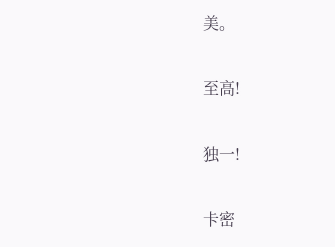美。

至高!

独一!

卡密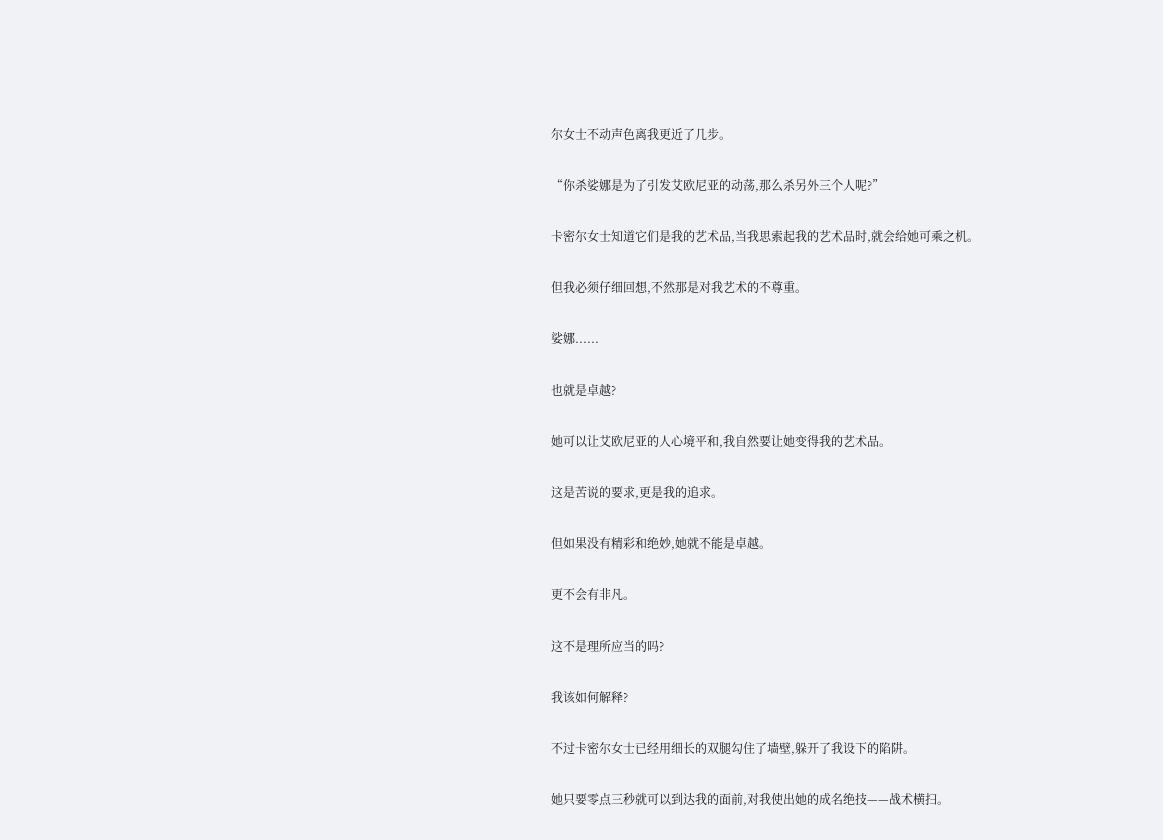尔女士不动声色离我更近了几步。

“你杀娑娜是为了引发艾欧尼亚的动荡,那么杀另外三个人呢?”

卡密尔女士知道它们是我的艺术品,当我思索起我的艺术品时,就会给她可乘之机。

但我必须仔细回想,不然那是对我艺术的不尊重。

娑娜......

也就是卓越?

她可以让艾欧尼亚的人心境平和,我自然要让她变得我的艺术品。

这是苦说的要求,更是我的追求。

但如果没有精彩和绝妙,她就不能是卓越。

更不会有非凡。

这不是理所应当的吗?

我该如何解释?

不过卡密尔女士已经用细长的双腿勾住了墙壁,躲开了我设下的陷阱。

她只要零点三秒就可以到达我的面前,对我使出她的成名绝技——战术横扫。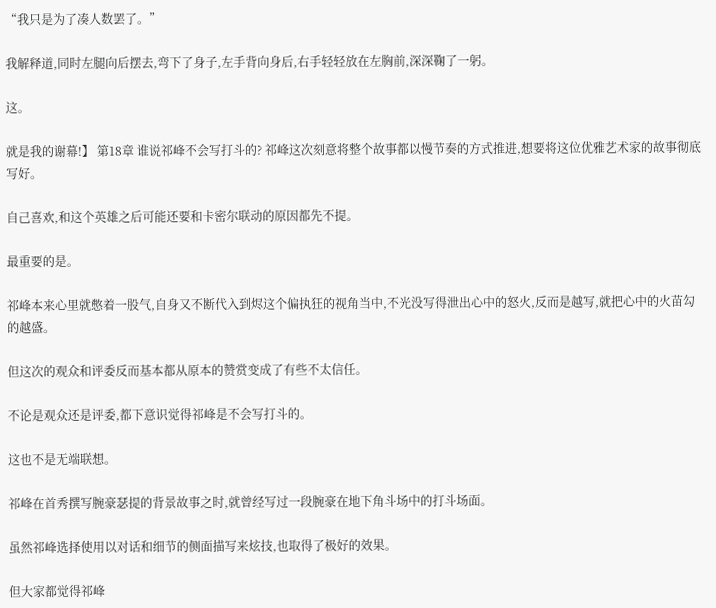“我只是为了凑人数罢了。”

我解释道,同时左腿向后摆去,弯下了身子,左手背向身后,右手轻轻放在左胸前,深深鞠了一躬。

这。

就是我的谢幕!】 第18章 谁说祁峰不会写打斗的? 祁峰这次刻意将整个故事都以慢节奏的方式推进,想要将这位优雅艺术家的故事彻底写好。

自己喜欢,和这个英雄之后可能还要和卡密尔联动的原因都先不提。

最重要的是。

祁峰本来心里就憋着一股气,自身又不断代入到烬这个偏执狂的视角当中,不光没写得泄出心中的怒火,反而是越写,就把心中的火苗勾的越盛。

但这次的观众和评委反而基本都从原本的赞赏变成了有些不太信任。

不论是观众还是评委,都下意识觉得祁峰是不会写打斗的。

这也不是无端联想。

祁峰在首秀撰写腕豪瑟提的背景故事之时,就曾经写过一段腕豪在地下角斗场中的打斗场面。

虽然祁峰选择使用以对话和细节的侧面描写来炫技,也取得了极好的效果。

但大家都觉得祁峰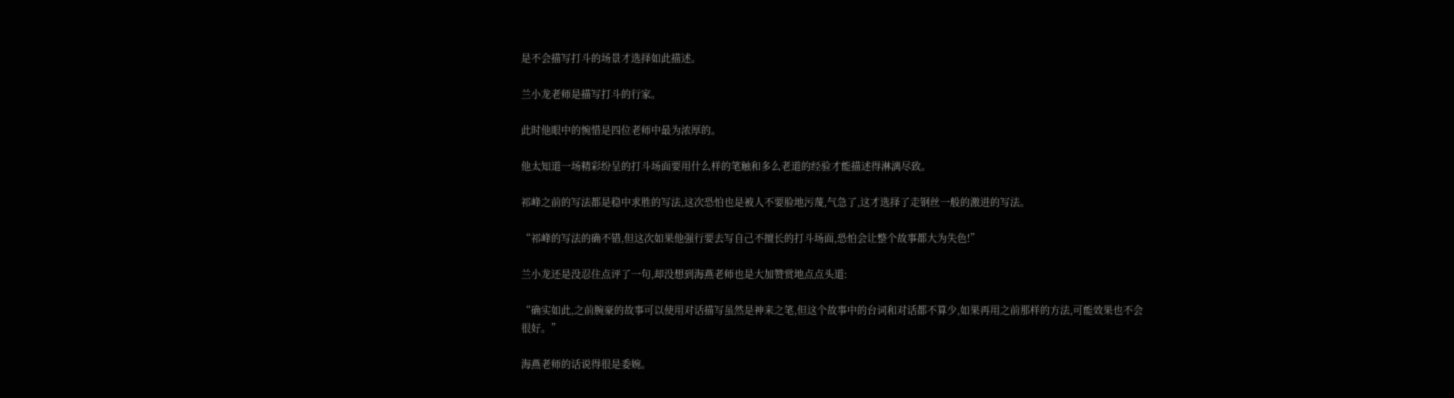是不会描写打斗的场景才选择如此描述。

兰小龙老师是描写打斗的行家。

此时他眼中的惋惜是四位老师中最为浓厚的。

他太知道一场精彩纷呈的打斗场面要用什么样的笔触和多么老道的经验才能描述得淋漓尽致。

祁峰之前的写法都是稳中求胜的写法,这次恐怕也是被人不要脸地污蔑,气急了,这才选择了走钢丝一般的激进的写法。

“祁峰的写法的确不错,但这次如果他强行要去写自己不擅长的打斗场面,恐怕会让整个故事都大为失色!”

兰小龙还是没忍住点评了一句,却没想到海燕老师也是大加赞赏地点点头道:

“确实如此,之前腕豪的故事可以使用对话描写虽然是神来之笔,但这个故事中的台词和对话都不算少,如果再用之前那样的方法,可能效果也不会很好。”

海燕老师的话说得很是委婉。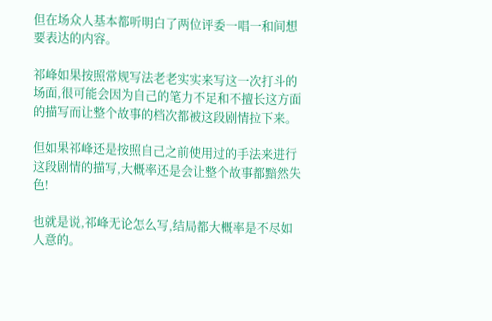但在场众人基本都听明白了两位评委一唱一和间想要表达的内容。

祁峰如果按照常规写法老老实实来写这一次打斗的场面,很可能会因为自己的笔力不足和不擅长这方面的描写而让整个故事的档次都被这段剧情拉下来。

但如果祁峰还是按照自己之前使用过的手法来进行这段剧情的描写,大概率还是会让整个故事都黯然失色!

也就是说,祁峰无论怎么写,结局都大概率是不尽如人意的。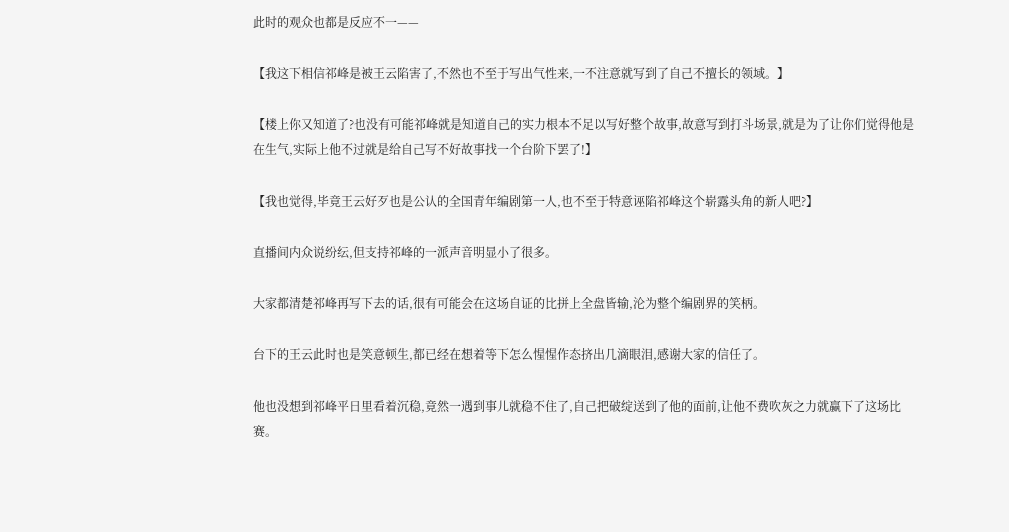此时的观众也都是反应不一——

【我这下相信祁峰是被王云陷害了,不然也不至于写出气性来,一不注意就写到了自己不擅长的领域。】

【楼上你又知道了?也没有可能祁峰就是知道自己的实力根本不足以写好整个故事,故意写到打斗场景,就是为了让你们觉得他是在生气,实际上他不过就是给自己写不好故事找一个台阶下罢了!】

【我也觉得,毕竟王云好歹也是公认的全国青年编剧第一人,也不至于特意诬陷祁峰这个崭露头角的新人吧?】

直播间内众说纷纭,但支持祁峰的一派声音明显小了很多。

大家都清楚祁峰再写下去的话,很有可能会在这场自证的比拼上全盘皆输,沦为整个编剧界的笑柄。

台下的王云此时也是笑意顿生,都已经在想着等下怎么惺惺作态挤出几滴眼泪,感谢大家的信任了。

他也没想到祁峰平日里看着沉稳,竟然一遇到事儿就稳不住了,自己把破绽送到了他的面前,让他不费吹灰之力就赢下了这场比赛。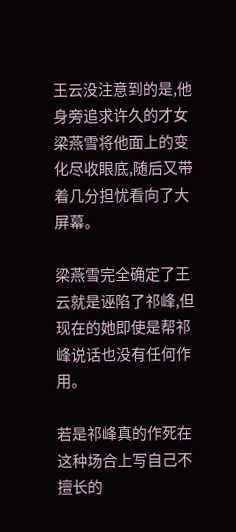王云没注意到的是,他身旁追求许久的才女梁燕雪将他面上的变化尽收眼底,随后又带着几分担忧看向了大屏幕。

梁燕雪完全确定了王云就是诬陷了祁峰,但现在的她即使是帮祁峰说话也没有任何作用。

若是祁峰真的作死在这种场合上写自己不擅长的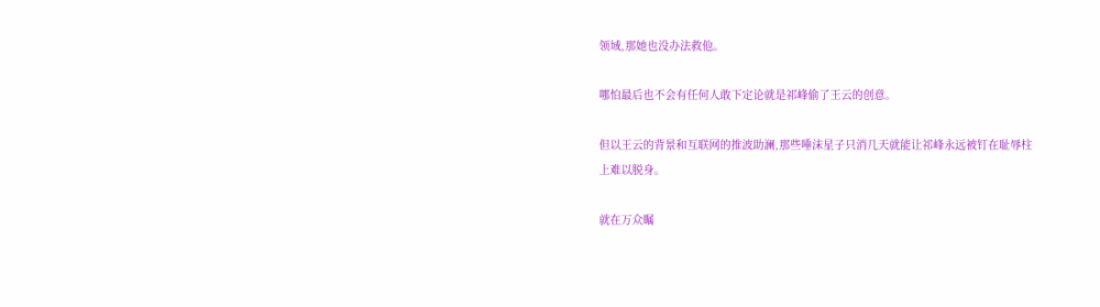领域,那她也没办法救他。

哪怕最后也不会有任何人敢下定论就是祁峰偷了王云的创意。

但以王云的背景和互联网的推波助澜,那些唾沫星子只消几天就能让祁峰永远被钉在耻辱柱上难以脱身。

就在万众瞩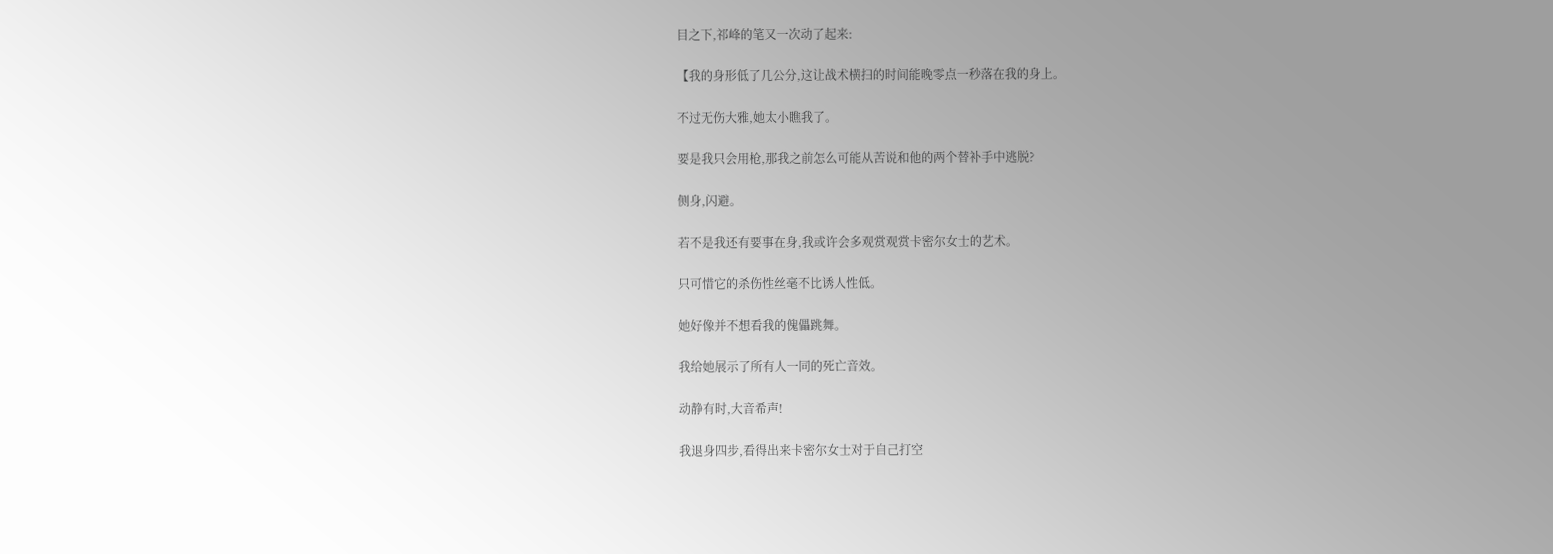目之下,祁峰的笔又一次动了起来:

【我的身形低了几公分,这让战术横扫的时间能晚零点一秒落在我的身上。

不过无伤大雅,她太小瞧我了。

要是我只会用枪,那我之前怎么可能从苦说和他的两个替补手中逃脱?

侧身,闪避。

若不是我还有要事在身,我或许会多观赏观赏卡密尔女士的艺术。

只可惜它的杀伤性丝毫不比诱人性低。

她好像并不想看我的傀儡跳舞。

我给她展示了所有人一同的死亡音效。

动静有时,大音希声!

我退身四步,看得出来卡密尔女士对于自己打空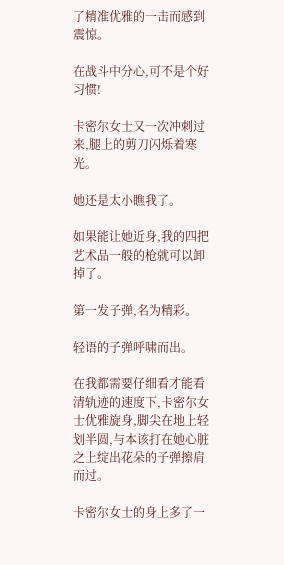了精准优雅的一击而感到震惊。

在战斗中分心,可不是个好习惯!

卡密尔女士又一次冲刺过来,腿上的剪刀闪烁着寒光。

她还是太小瞧我了。

如果能让她近身,我的四把艺术品一般的枪就可以卸掉了。

第一发子弹,名为精彩。

轻语的子弹呼啸而出。

在我都需要仔细看才能看清轨迹的速度下,卡密尔女士优雅旋身,脚尖在地上轻划半圆,与本该打在她心脏之上绽出花朵的子弹擦肩而过。

卡密尔女士的身上多了一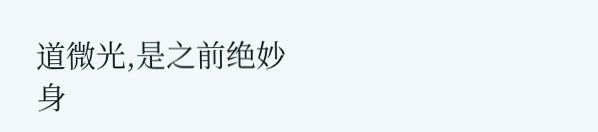道微光,是之前绝妙身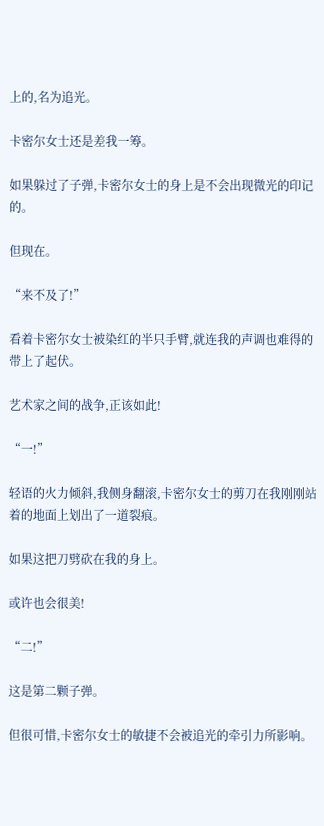上的,名为追光。

卡密尔女士还是差我一筹。

如果躲过了子弹,卡密尔女士的身上是不会出现微光的印记的。

但现在。

“来不及了!”

看着卡密尔女士被染红的半只手臂,就连我的声调也难得的带上了起伏。

艺术家之间的战争,正该如此!

“一!”

轻语的火力倾斜,我侧身翻滚,卡密尔女士的剪刀在我刚刚站着的地面上划出了一道裂痕。

如果这把刀劈砍在我的身上。

或许也会很美!

“二!”

这是第二颗子弹。

但很可惜,卡密尔女士的敏捷不会被追光的牵引力所影响。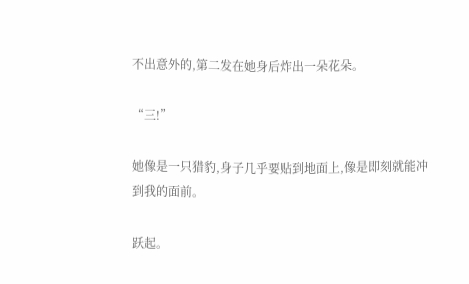不出意外的,第二发在她身后炸出一朵花朵。

“三!”

她像是一只猎豹,身子几乎要贴到地面上,像是即刻就能冲到我的面前。

跃起。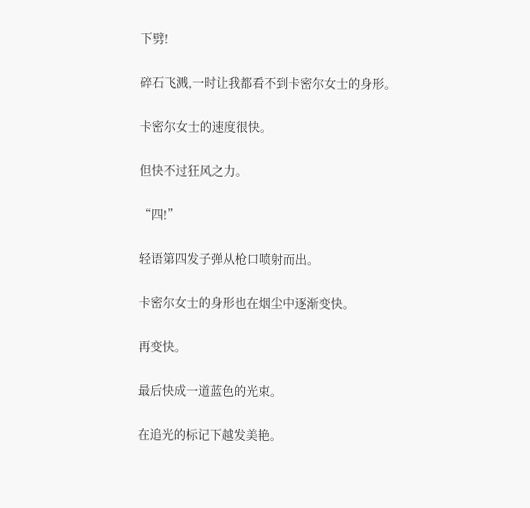下劈!

碎石飞溅,一时让我都看不到卡密尔女士的身形。

卡密尔女士的速度很快。

但快不过狂风之力。

“四!”

轻语第四发子弹从枪口喷射而出。

卡密尔女士的身形也在烟尘中逐渐变快。

再变快。

最后快成一道蓝色的光束。

在追光的标记下越发美艳。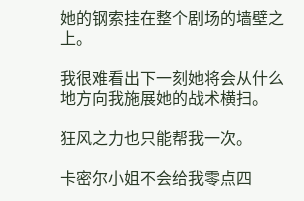她的钢索挂在整个剧场的墙壁之上。

我很难看出下一刻她将会从什么地方向我施展她的战术横扫。

狂风之力也只能帮我一次。

卡密尔小姐不会给我零点四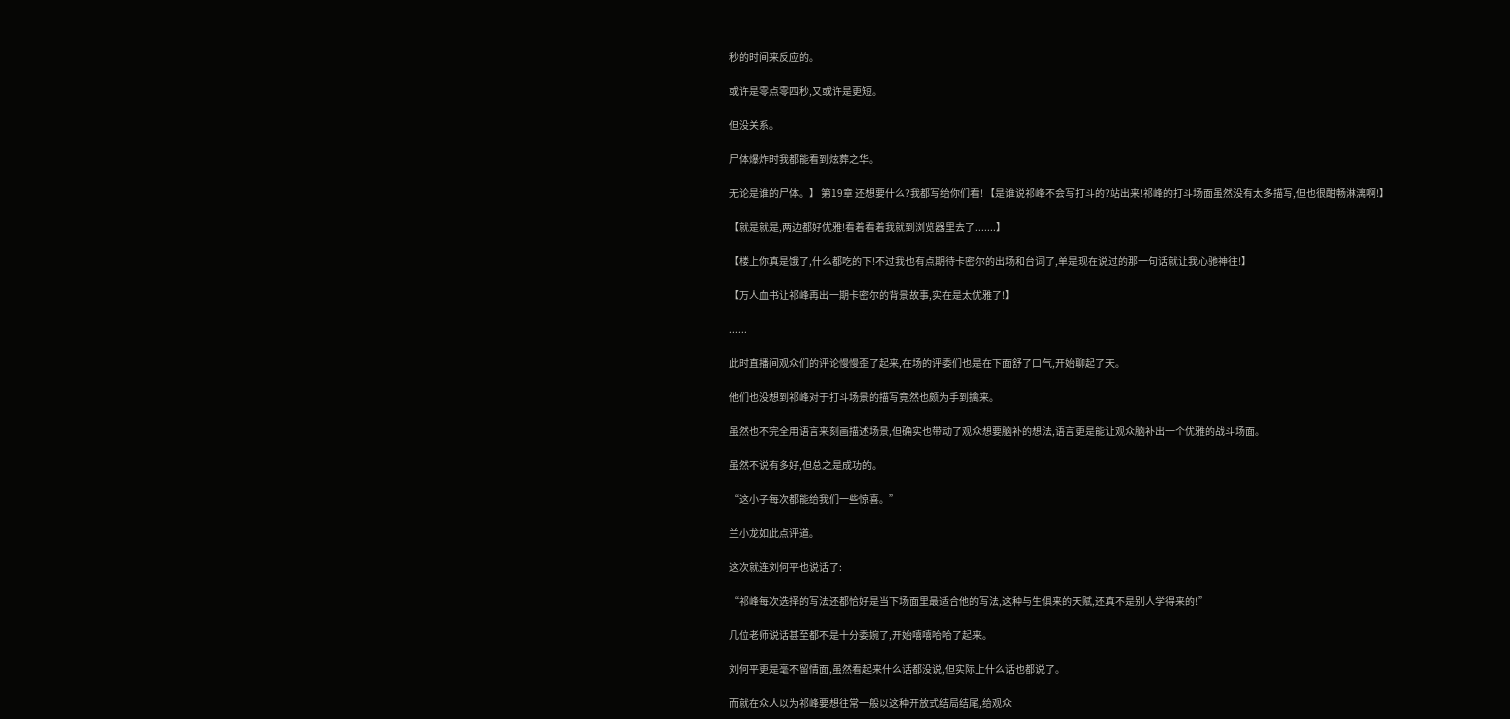秒的时间来反应的。

或许是零点零四秒,又或许是更短。

但没关系。

尸体爆炸时我都能看到炫葬之华。

无论是谁的尸体。】 第19章 还想要什么?我都写给你们看! 【是谁说祁峰不会写打斗的?站出来!祁峰的打斗场面虽然没有太多描写,但也很酣畅淋漓啊!】

【就是就是,两边都好优雅!看着看着我就到浏览器里去了.......】

【楼上你真是饿了,什么都吃的下!不过我也有点期待卡密尔的出场和台词了,单是现在说过的那一句话就让我心驰神往!】

【万人血书让祁峰再出一期卡密尔的背景故事,实在是太优雅了!】

......

此时直播间观众们的评论慢慢歪了起来,在场的评委们也是在下面舒了口气,开始聊起了天。

他们也没想到祁峰对于打斗场景的描写竟然也颇为手到擒来。

虽然也不完全用语言来刻画描述场景,但确实也带动了观众想要脑补的想法,语言更是能让观众脑补出一个优雅的战斗场面。

虽然不说有多好,但总之是成功的。

“这小子每次都能给我们一些惊喜。”

兰小龙如此点评道。

这次就连刘何平也说话了:

“祁峰每次选择的写法还都恰好是当下场面里最适合他的写法,这种与生俱来的天赋,还真不是别人学得来的!”

几位老师说话甚至都不是十分委婉了,开始嘻嘻哈哈了起来。

刘何平更是毫不留情面,虽然看起来什么话都没说,但实际上什么话也都说了。

而就在众人以为祁峰要想往常一般以这种开放式结局结尾,给观众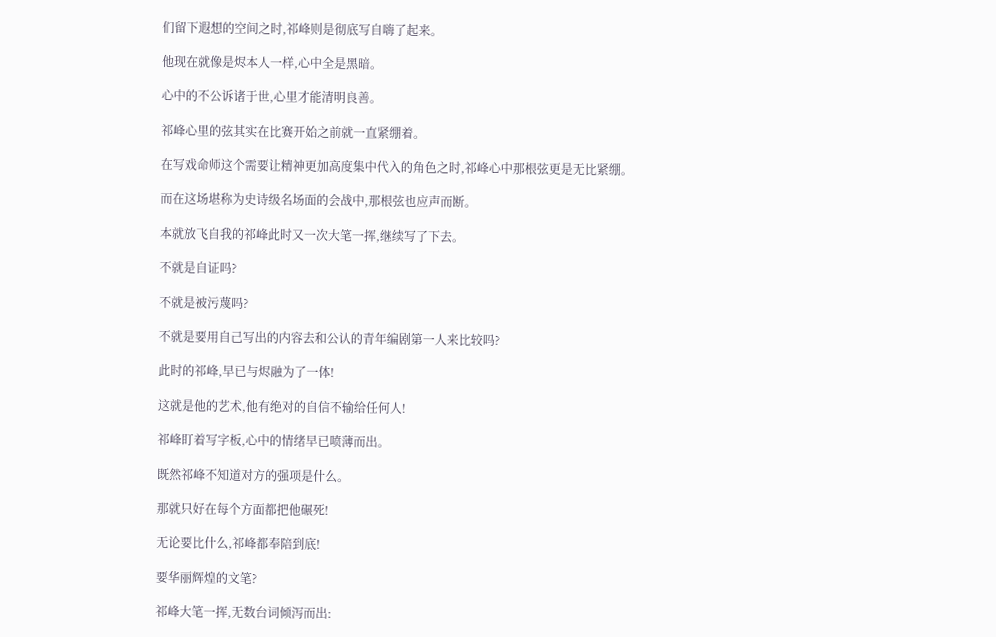们留下遐想的空间之时,祁峰则是彻底写自嗨了起来。

他现在就像是烬本人一样,心中全是黑暗。

心中的不公诉诸于世,心里才能清明良善。

祁峰心里的弦其实在比赛开始之前就一直紧绷着。

在写戏命师这个需要让精神更加高度集中代入的角色之时,祁峰心中那根弦更是无比紧绷。

而在这场堪称为史诗级名场面的会战中,那根弦也应声而断。

本就放飞自我的祁峰此时又一次大笔一挥,继续写了下去。

不就是自证吗?

不就是被污蔑吗?

不就是要用自己写出的内容去和公认的青年编剧第一人来比较吗?

此时的祁峰,早已与烬融为了一体!

这就是他的艺术,他有绝对的自信不输给任何人!

祁峰盯着写字板,心中的情绪早已喷薄而出。

既然祁峰不知道对方的强项是什么。

那就只好在每个方面都把他碾死!

无论要比什么,祁峰都奉陪到底!

要华丽辉煌的文笔?

祁峰大笔一挥,无数台词倾泻而出: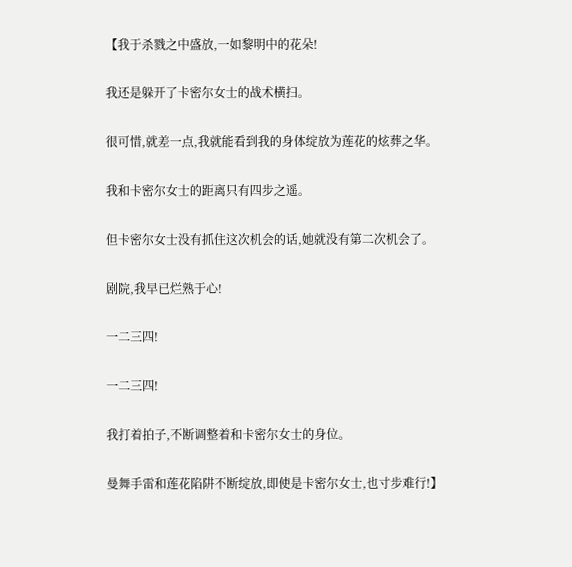【我于杀戮之中盛放,一如黎明中的花朵!

我还是躲开了卡密尔女士的战术横扫。

很可惜,就差一点,我就能看到我的身体绽放为莲花的炫葬之华。

我和卡密尔女士的距离只有四步之遥。

但卡密尔女士没有抓住这次机会的话,她就没有第二次机会了。

剧院,我早已烂熟于心!

一二三四!

一二三四!

我打着拍子,不断调整着和卡密尔女士的身位。

曼舞手雷和莲花陷阱不断绽放,即使是卡密尔女士,也寸步难行!】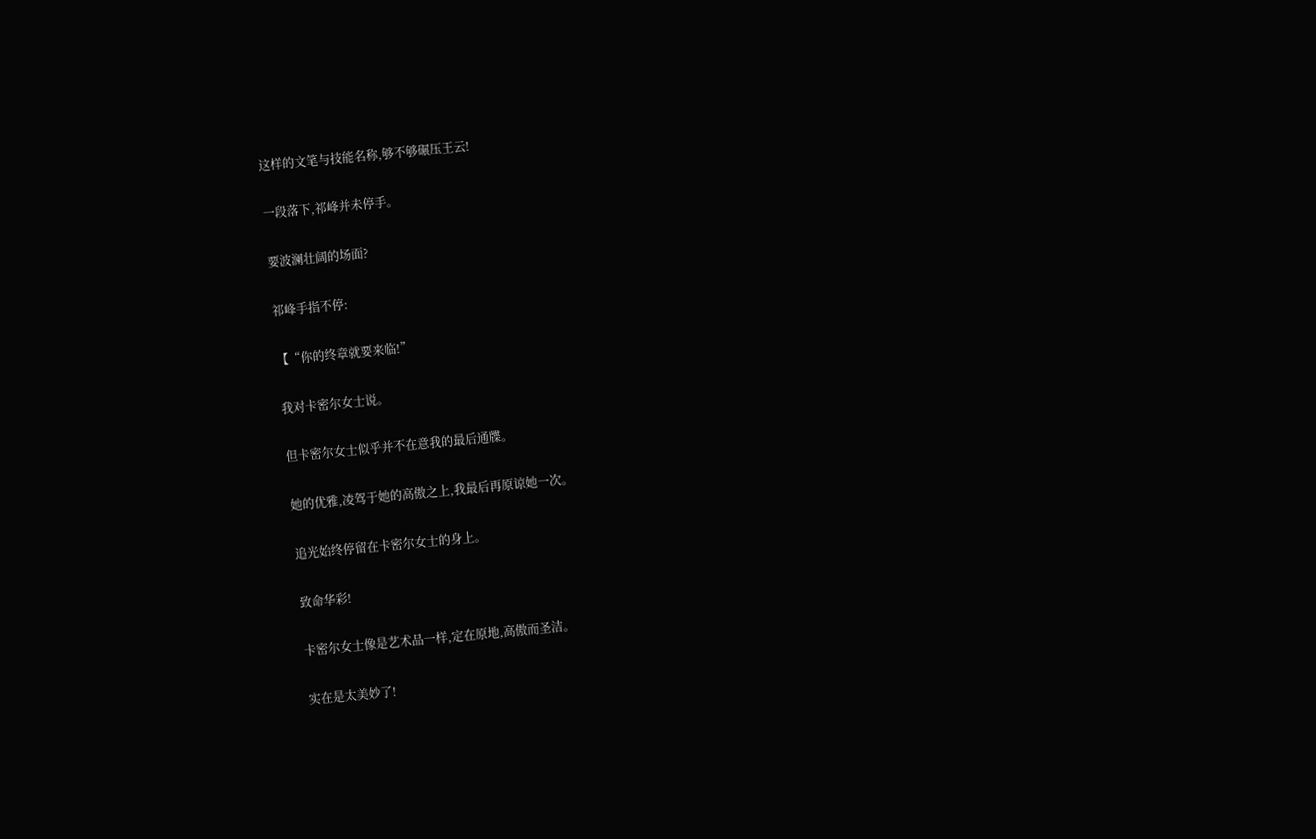这样的文笔与技能名称,够不够碾压王云!

一段落下,祁峰并未停手。

要波澜壮阔的场面?

祁峰手指不停:

【“你的终章就要来临!”

我对卡密尔女士说。

但卡密尔女士似乎并不在意我的最后通牒。

她的优雅,凌驾于她的高傲之上,我最后再原谅她一次。

追光始终停留在卡密尔女士的身上。

致命华彩!

卡密尔女士像是艺术品一样,定在原地,高傲而圣洁。

实在是太美妙了!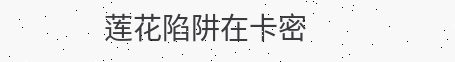莲花陷阱在卡密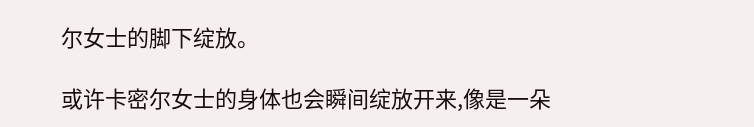尔女士的脚下绽放。

或许卡密尔女士的身体也会瞬间绽放开来,像是一朵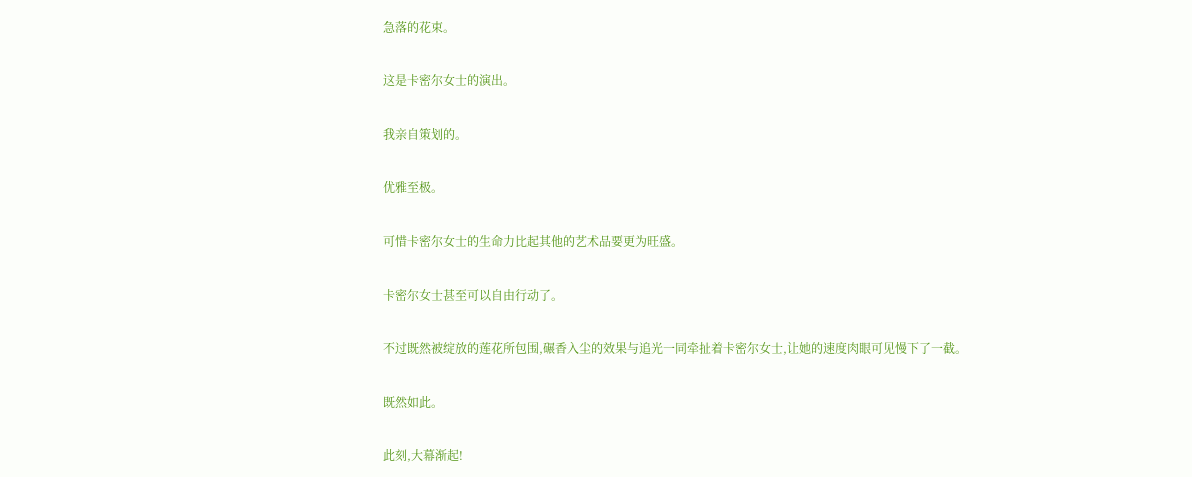急落的花束。

这是卡密尔女士的演出。

我亲自策划的。

优雅至极。

可惜卡密尔女士的生命力比起其他的艺术品要更为旺盛。

卡密尔女士甚至可以自由行动了。

不过既然被绽放的莲花所包围,碾香入尘的效果与追光一同牵扯着卡密尔女士,让她的速度肉眼可见慢下了一截。

既然如此。

此刻,大幕渐起!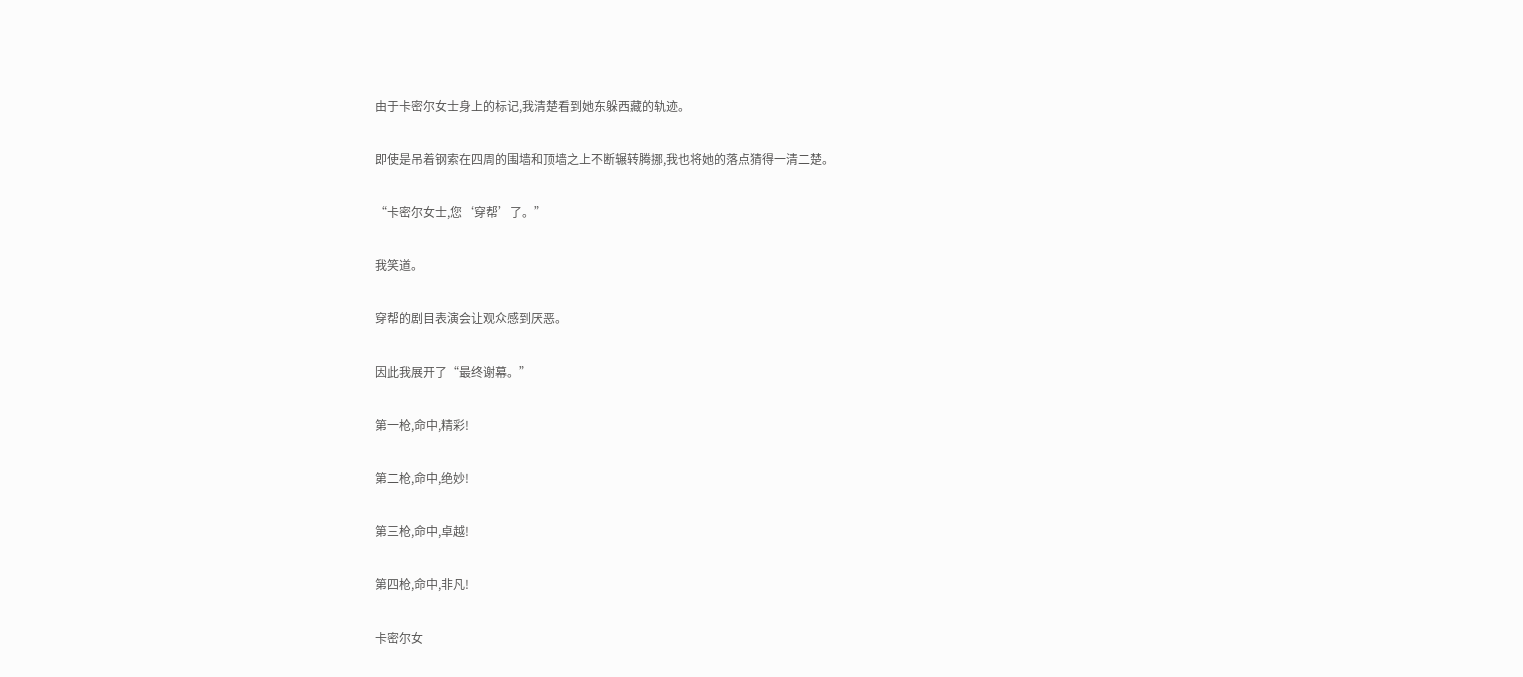由于卡密尔女士身上的标记,我清楚看到她东躲西藏的轨迹。

即使是吊着钢索在四周的围墙和顶墙之上不断辗转腾挪,我也将她的落点猜得一清二楚。

“卡密尔女士,您‘穿帮’了。”

我笑道。

穿帮的剧目表演会让观众感到厌恶。

因此我展开了“最终谢幕。”

第一枪,命中,精彩!

第二枪,命中,绝妙!

第三枪,命中,卓越!

第四枪,命中,非凡!

卡密尔女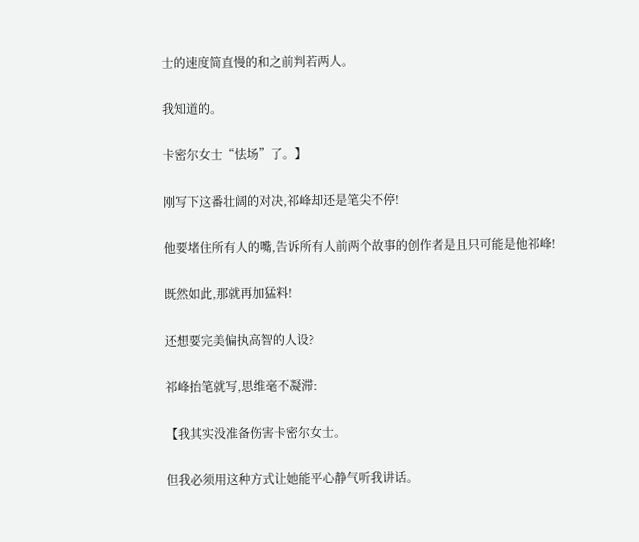士的速度简直慢的和之前判若两人。

我知道的。

卡密尔女士“怯场”了。】

刚写下这番壮阔的对决,祁峰却还是笔尖不停!

他要堵住所有人的嘴,告诉所有人前两个故事的创作者是且只可能是他祁峰!

既然如此,那就再加猛料!

还想要完美偏执高智的人设?

祁峰抬笔就写,思维毫不凝滞:

【我其实没准备伤害卡密尔女士。

但我必须用这种方式让她能平心静气听我讲话。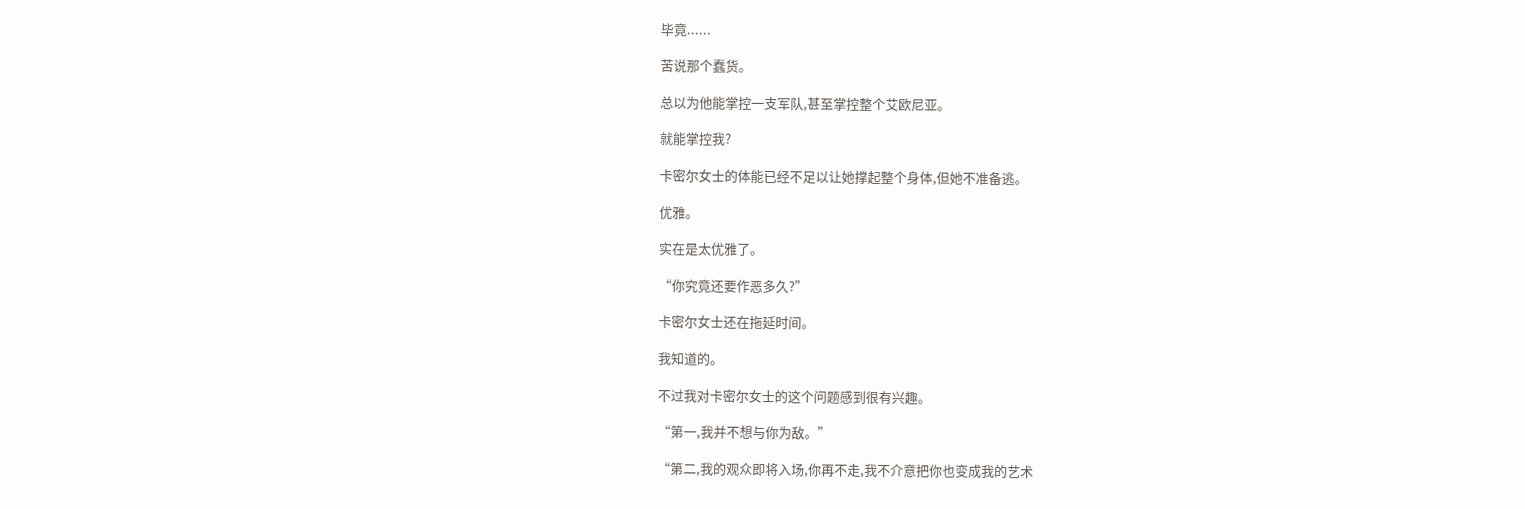毕竟......

苦说那个蠢货。

总以为他能掌控一支军队,甚至掌控整个艾欧尼亚。

就能掌控我?

卡密尔女士的体能已经不足以让她撑起整个身体,但她不准备逃。

优雅。

实在是太优雅了。

“你究竟还要作恶多久?”

卡密尔女士还在拖延时间。

我知道的。

不过我对卡密尔女士的这个问题感到很有兴趣。

“第一,我并不想与你为敌。”

“第二,我的观众即将入场,你再不走,我不介意把你也变成我的艺术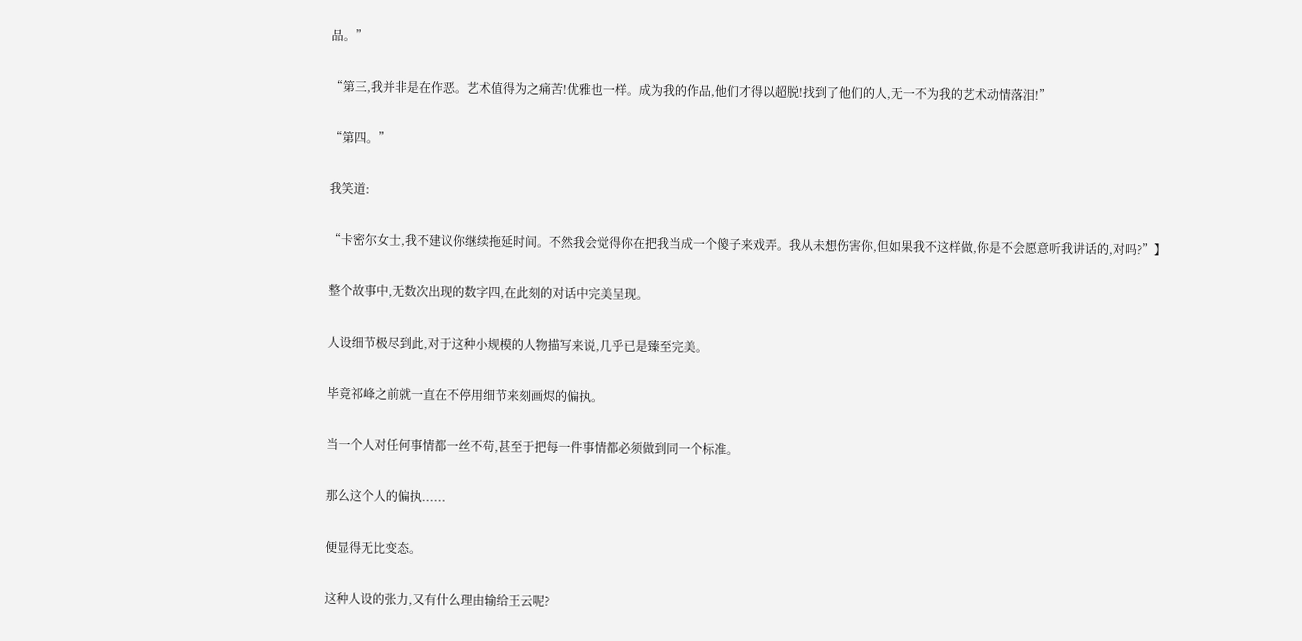品。”

“第三,我并非是在作恶。艺术值得为之痛苦!优雅也一样。成为我的作品,他们才得以超脱!找到了他们的人,无一不为我的艺术动情落泪!”

“第四。”

我笑道:

“卡密尔女士,我不建议你继续拖延时间。不然我会觉得你在把我当成一个傻子来戏弄。我从未想伤害你,但如果我不这样做,你是不会愿意听我讲话的,对吗?”】

整个故事中,无数次出现的数字四,在此刻的对话中完美呈现。

人设细节极尽到此,对于这种小规模的人物描写来说,几乎已是臻至完美。

毕竟祁峰之前就一直在不停用细节来刻画烬的偏执。

当一个人对任何事情都一丝不苟,甚至于把每一件事情都必须做到同一个标准。

那么这个人的偏执......

便显得无比变态。

这种人设的张力,又有什么理由输给王云呢?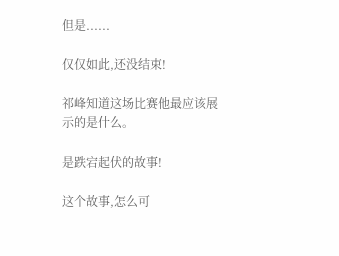但是......

仅仅如此,还没结束!

祁峰知道这场比赛他最应该展示的是什么。

是跌宕起伏的故事!

这个故事,怎么可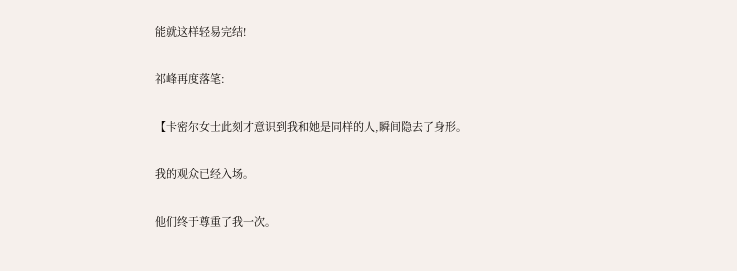能就这样轻易完结!

祁峰再度落笔:

【卡密尔女士此刻才意识到我和她是同样的人,瞬间隐去了身形。

我的观众已经入场。

他们终于尊重了我一次。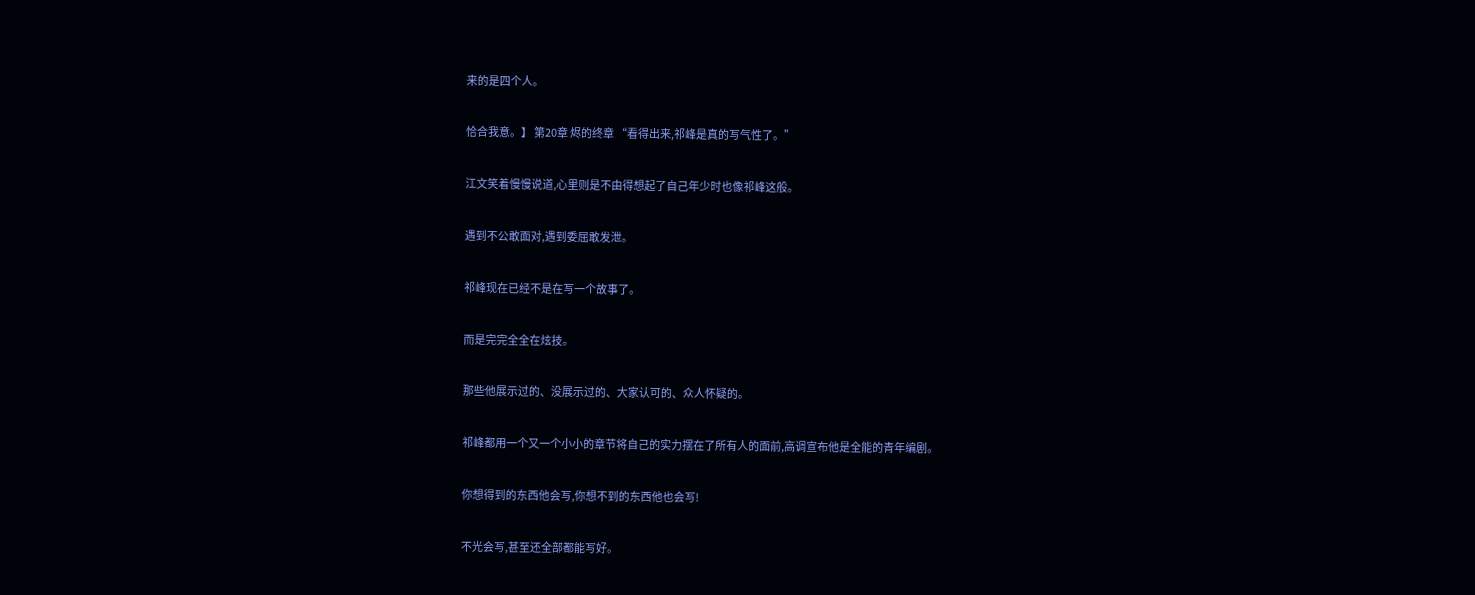来的是四个人。

恰合我意。】 第20章 烬的终章 “看得出来,祁峰是真的写气性了。”

江文笑着慢慢说道,心里则是不由得想起了自己年少时也像祁峰这般。

遇到不公敢面对,遇到委屈敢发泄。

祁峰现在已经不是在写一个故事了。

而是完完全全在炫技。

那些他展示过的、没展示过的、大家认可的、众人怀疑的。

祁峰都用一个又一个小小的章节将自己的实力摆在了所有人的面前,高调宣布他是全能的青年编剧。

你想得到的东西他会写,你想不到的东西他也会写!

不光会写,甚至还全部都能写好。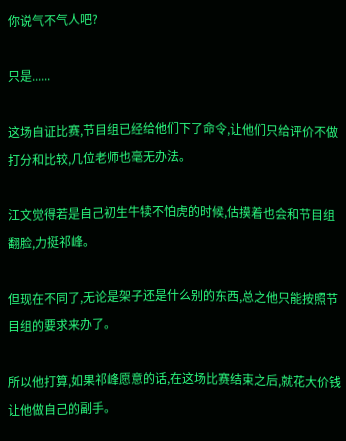你说气不气人吧?

只是......

这场自证比赛,节目组已经给他们下了命令,让他们只给评价不做打分和比较,几位老师也毫无办法。

江文觉得若是自己初生牛犊不怕虎的时候,估摸着也会和节目组翻脸,力挺祁峰。

但现在不同了,无论是架子还是什么别的东西,总之他只能按照节目组的要求来办了。

所以他打算,如果祁峰愿意的话,在这场比赛结束之后,就花大价钱让他做自己的副手。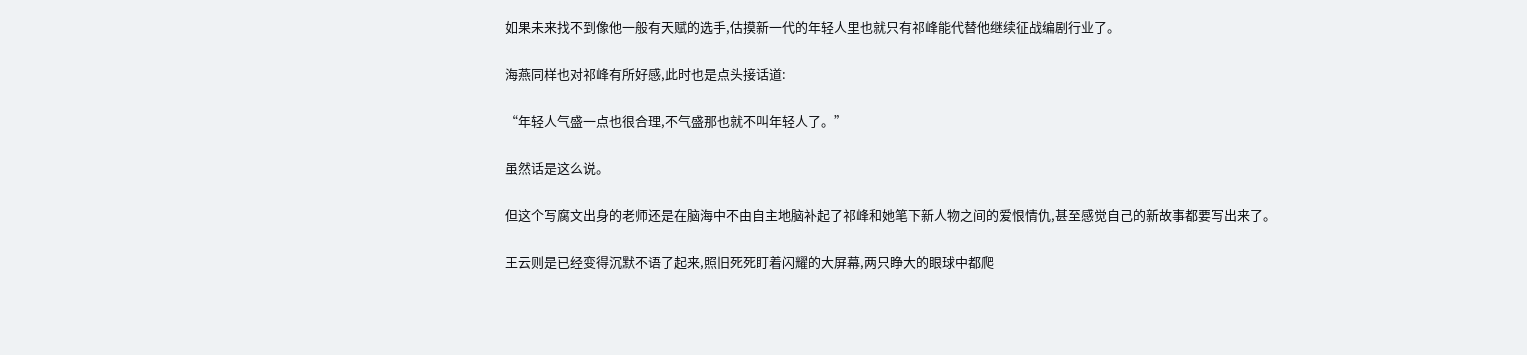如果未来找不到像他一般有天赋的选手,估摸新一代的年轻人里也就只有祁峰能代替他继续征战编剧行业了。

海燕同样也对祁峰有所好感,此时也是点头接话道:

“年轻人气盛一点也很合理,不气盛那也就不叫年轻人了。”

虽然话是这么说。

但这个写腐文出身的老师还是在脑海中不由自主地脑补起了祁峰和她笔下新人物之间的爱恨情仇,甚至感觉自己的新故事都要写出来了。

王云则是已经变得沉默不语了起来,照旧死死盯着闪耀的大屏幕,两只睁大的眼球中都爬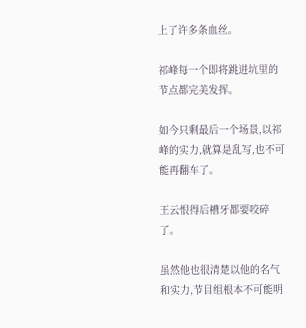上了许多条血丝。

祁峰每一个即将跳进坑里的节点都完美发挥。

如今只剩最后一个场景,以祁峰的实力,就算是乱写,也不可能再翻车了。

王云恨得后槽牙都要咬碎了。

虽然他也很清楚以他的名气和实力,节目组根本不可能明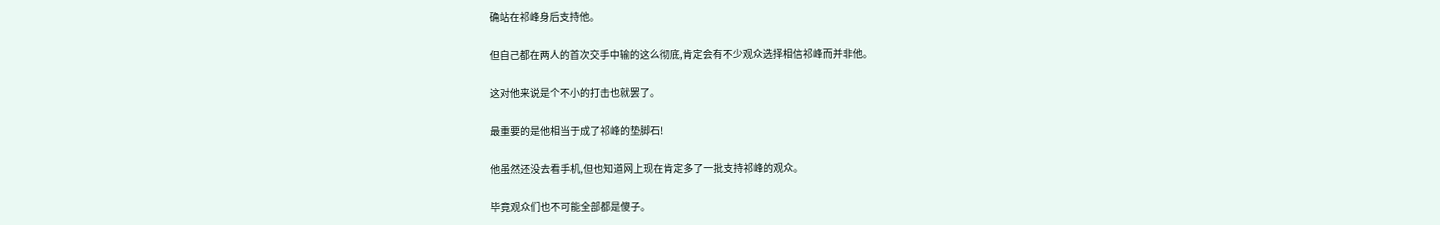确站在祁峰身后支持他。

但自己都在两人的首次交手中输的这么彻底,肯定会有不少观众选择相信祁峰而并非他。

这对他来说是个不小的打击也就罢了。

最重要的是他相当于成了祁峰的垫脚石!

他虽然还没去看手机,但也知道网上现在肯定多了一批支持祁峰的观众。

毕竟观众们也不可能全部都是傻子。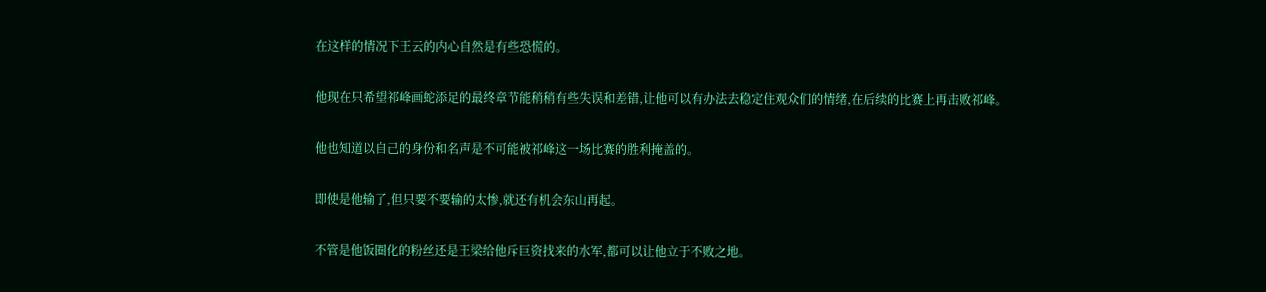在这样的情况下王云的内心自然是有些恐慌的。

他现在只希望祁峰画蛇添足的最终章节能稍稍有些失误和差错,让他可以有办法去稳定住观众们的情绪,在后续的比赛上再击败祁峰。

他也知道以自己的身份和名声是不可能被祁峰这一场比赛的胜利掩盖的。

即使是他输了,但只要不要输的太惨,就还有机会东山再起。

不管是他饭圈化的粉丝还是王梁给他斥巨资找来的水军,都可以让他立于不败之地。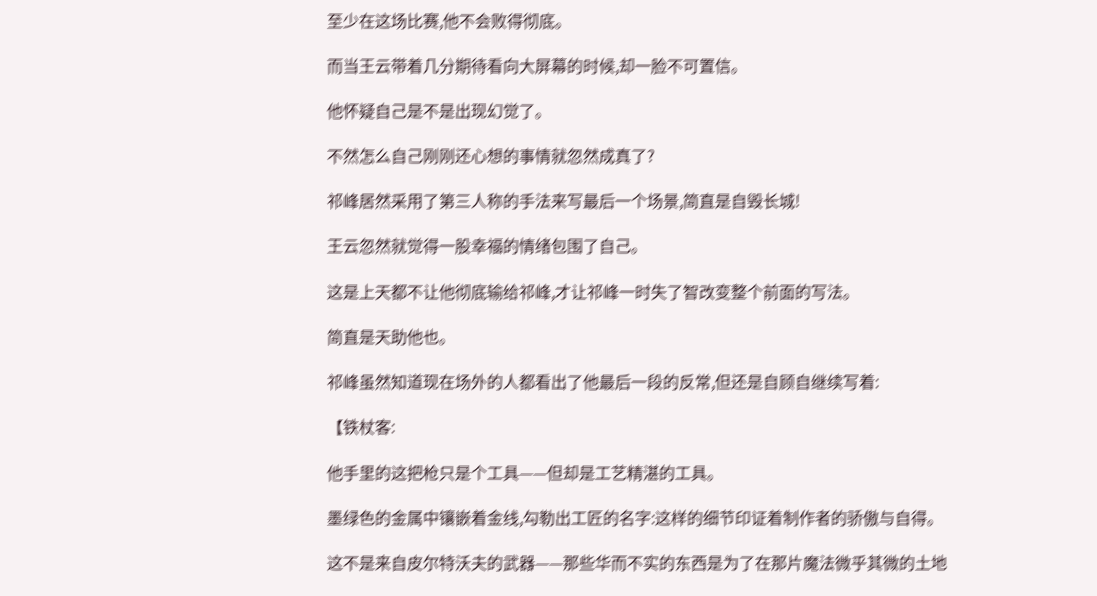至少在这场比赛,他不会败得彻底。

而当王云带着几分期待看向大屏幕的时候,却一脸不可置信。

他怀疑自己是不是出现幻觉了。

不然怎么自己刚刚还心想的事情就忽然成真了?

祁峰居然采用了第三人称的手法来写最后一个场景,简直是自毁长城!

王云忽然就觉得一股幸福的情绪包围了自己。

这是上天都不让他彻底输给祁峰,才让祁峰一时失了智改变整个前面的写法。

简直是天助他也。

祁峰虽然知道现在场外的人都看出了他最后一段的反常,但还是自顾自继续写着:

【铁杖客:

他手里的这把枪只是个工具——但却是工艺精湛的工具。

墨绿色的金属中镶嵌着金线,勾勒出工匠的名字:这样的细节印证着制作者的骄傲与自得。

这不是来自皮尔特沃夫的武器——那些华而不实的东西是为了在那片魔法微乎其微的土地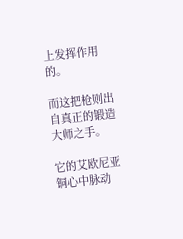上发挥作用的。

而这把枪则出自真正的锻造大师之手。

它的艾欧尼亚铜心中脉动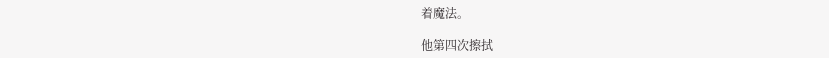着魔法。

他第四次擦拭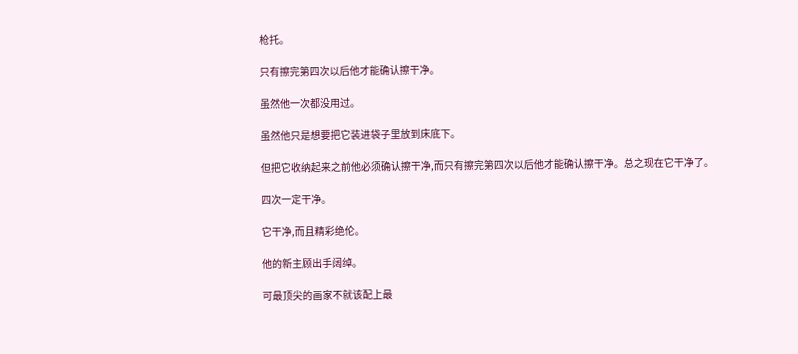枪托。

只有擦完第四次以后他才能确认擦干净。

虽然他一次都没用过。

虽然他只是想要把它装进袋子里放到床底下。

但把它收纳起来之前他必须确认擦干净,而只有擦完第四次以后他才能确认擦干净。总之现在它干净了。

四次一定干净。

它干净,而且精彩绝伦。

他的新主顾出手阔绰。

可最顶尖的画家不就该配上最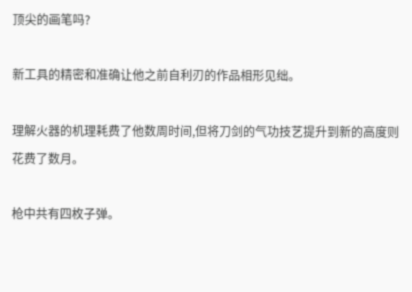顶尖的画笔吗?

新工具的精密和准确让他之前自利刃的作品相形见绌。

理解火器的机理耗费了他数周时间,但将刀剑的气功技艺提升到新的高度则花费了数月。

枪中共有四枚子弹。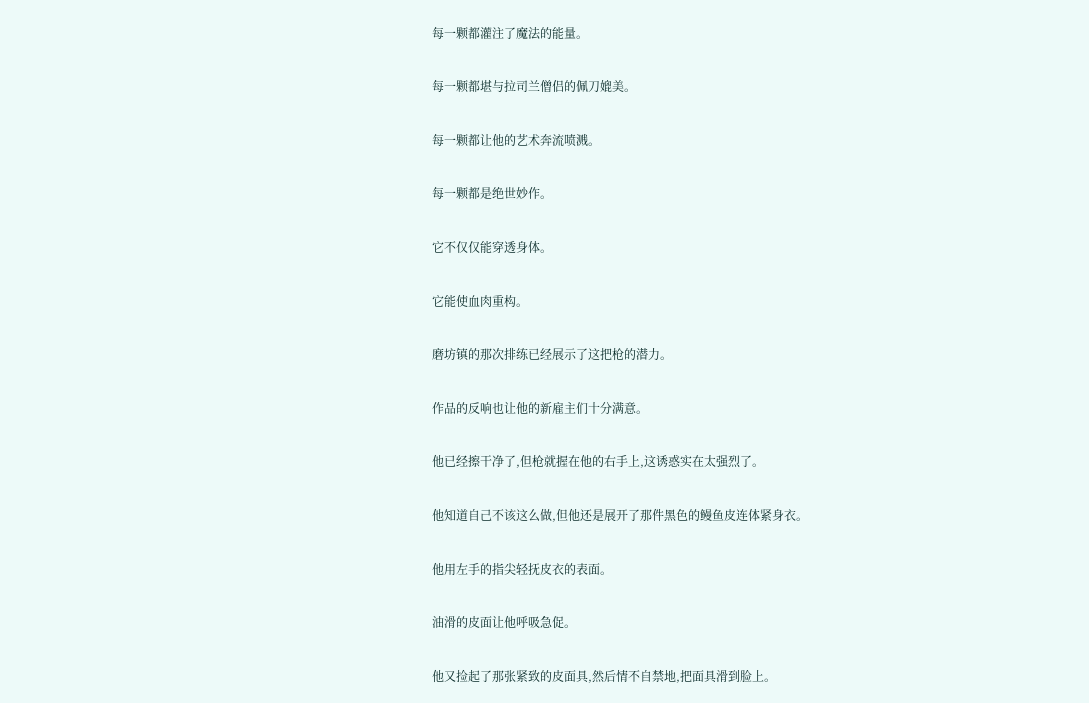每一颗都灌注了魔法的能量。

每一颗都堪与拉司兰僧侣的佩刀媲美。

每一颗都让他的艺术奔流喷溅。

每一颗都是绝世妙作。

它不仅仅能穿透身体。

它能使血肉重构。

磨坊镇的那次排练已经展示了这把枪的潜力。

作品的反响也让他的新雇主们十分满意。

他已经擦干净了,但枪就握在他的右手上,这诱惑实在太强烈了。

他知道自己不该这么做,但他还是展开了那件黑色的鳗鱼皮连体紧身衣。

他用左手的指尖轻抚皮衣的表面。

油滑的皮面让他呼吸急促。

他又捡起了那张紧致的皮面具,然后情不自禁地,把面具滑到脸上。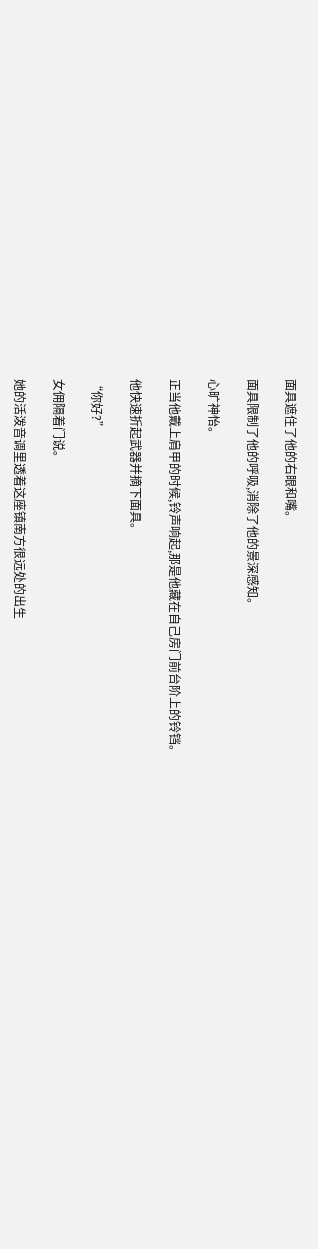面具遮住了他的右眼和嘴。

面具限制了他的呼吸,消除了他的景深感知。

心旷神怡。

正当他戴上肩甲的时候,铃声响起,那是他藏在自己房门前台阶上的铃铛。

他快速折起武器并摘下面具。

“你好?”

女佣隔着门说。

她的活泼音调里透着这座镇南方很远处的出生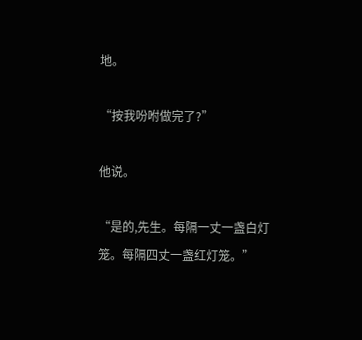地。

“按我吩咐做完了?”

他说。

“是的,先生。每隔一丈一盏白灯笼。每隔四丈一盏红灯笼。”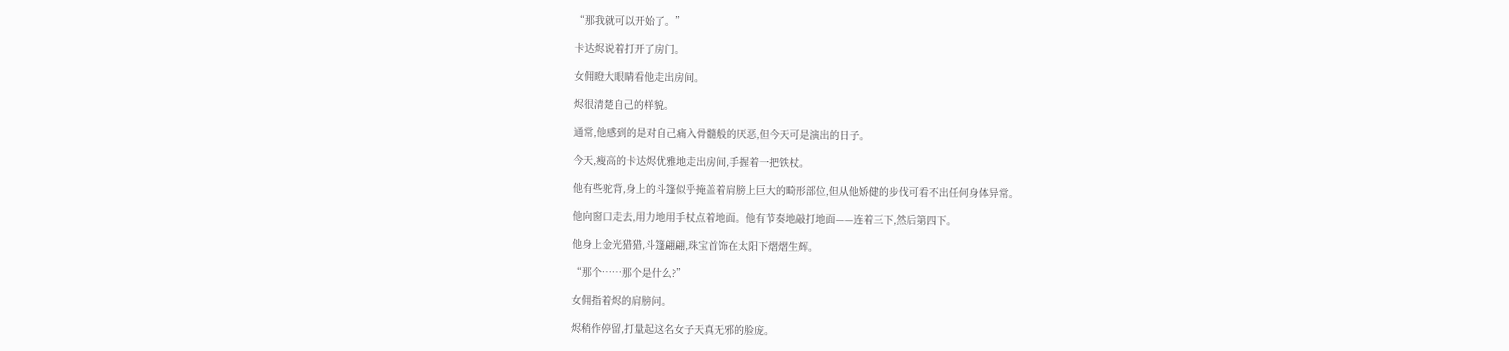“那我就可以开始了。”

卡达烬说着打开了房门。

女佣瞪大眼睛看他走出房间。

烬很清楚自己的样貌。

通常,他感到的是对自己痛入骨髓般的厌恶,但今天可是演出的日子。

今天,瘦高的卡达烬优雅地走出房间,手握着一把铁杖。

他有些驼背,身上的斗篷似乎掩盖着肩膀上巨大的畸形部位,但从他矫健的步伐可看不出任何身体异常。

他向窗口走去,用力地用手杖点着地面。他有节奏地敲打地面——连着三下,然后第四下。

他身上金光猎猎,斗篷翩翩,珠宝首饰在太阳下熠熠生辉。

“那个……那个是什么?”

女佣指着烬的肩膀问。

烬稍作停留,打量起这名女子天真无邪的脸庞。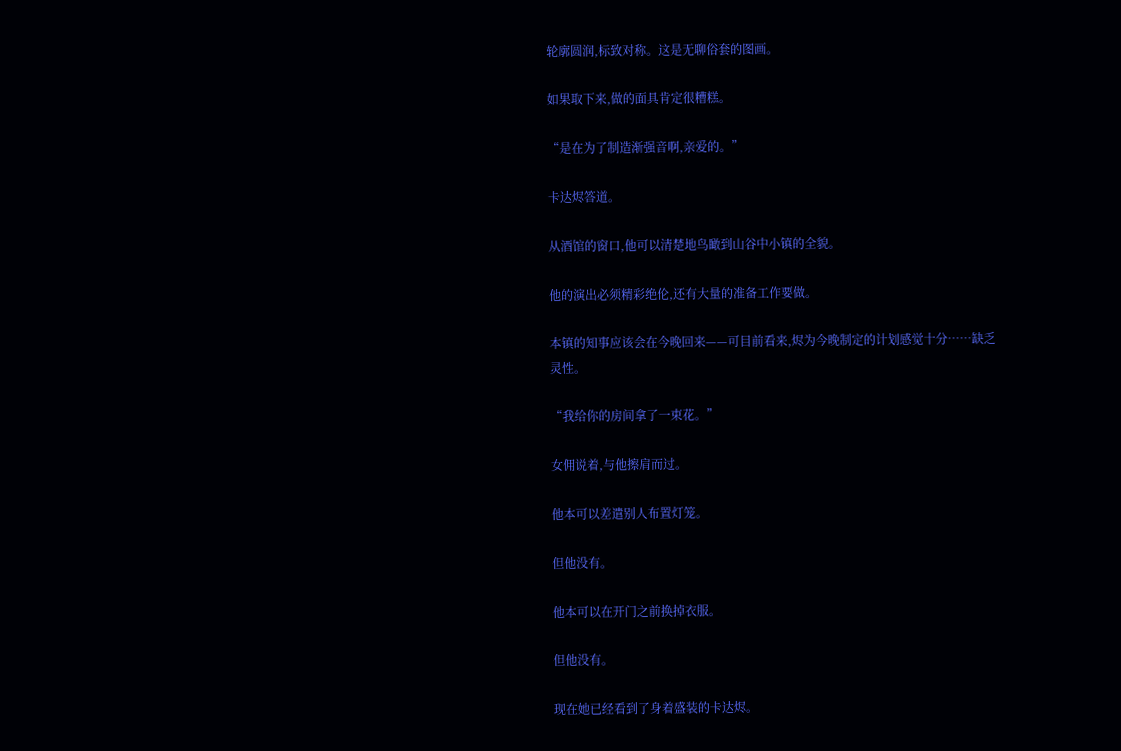轮廓圆润,标致对称。这是无聊俗套的图画。

如果取下来,做的面具肯定很糟糕。

“是在为了制造渐强音啊,亲爱的。”

卡达烬答道。

从酒馆的窗口,他可以清楚地鸟瞰到山谷中小镇的全貌。

他的演出必须精彩绝伦,还有大量的准备工作要做。

本镇的知事应该会在今晚回来——可目前看来,烬为今晚制定的计划感觉十分……缺乏灵性。

“我给你的房间拿了一束花。”

女佣说着,与他擦肩而过。

他本可以差遣别人布置灯笼。

但他没有。

他本可以在开门之前换掉衣服。

但他没有。

现在她已经看到了身着盛装的卡达烬。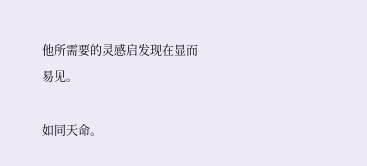他所需要的灵感启发现在显而易见。

如同天命。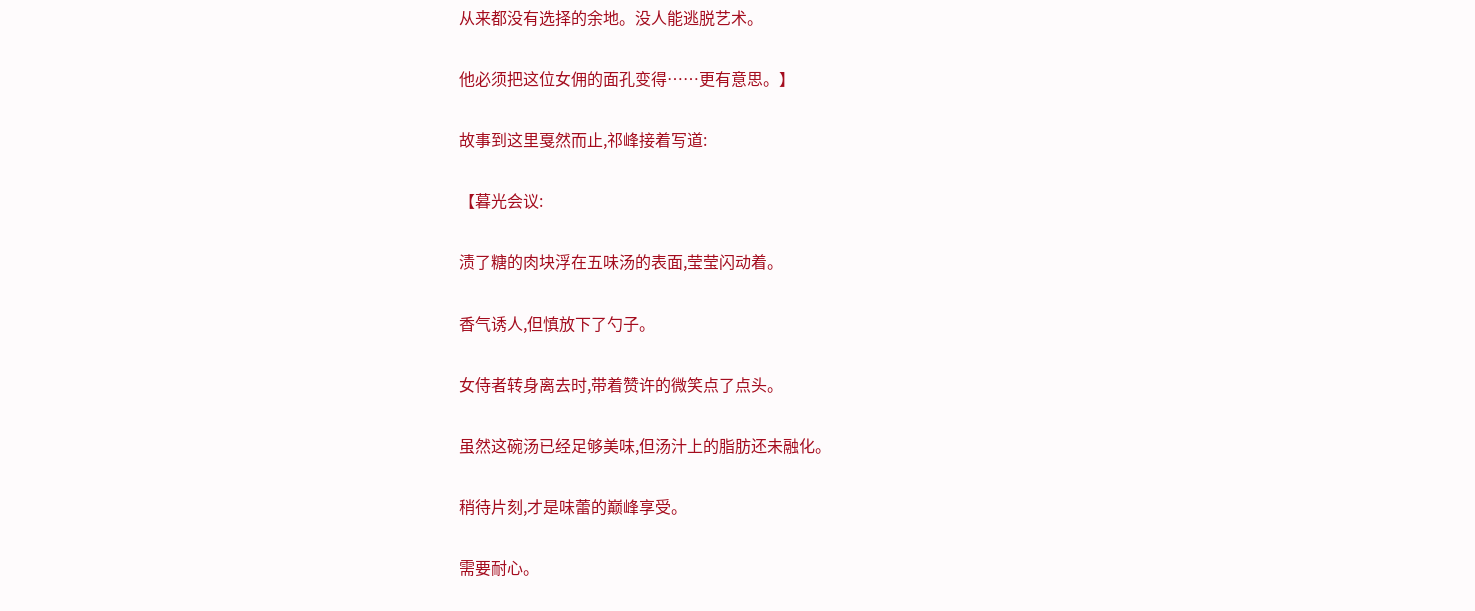从来都没有选择的余地。没人能逃脱艺术。

他必须把这位女佣的面孔变得……更有意思。】

故事到这里戛然而止,祁峰接着写道:

【暮光会议:

渍了糖的肉块浮在五味汤的表面,莹莹闪动着。

香气诱人,但慎放下了勺子。

女侍者转身离去时,带着赞许的微笑点了点头。

虽然这碗汤已经足够美味,但汤汁上的脂肪还未融化。

稍待片刻,才是味蕾的巅峰享受。

需要耐心。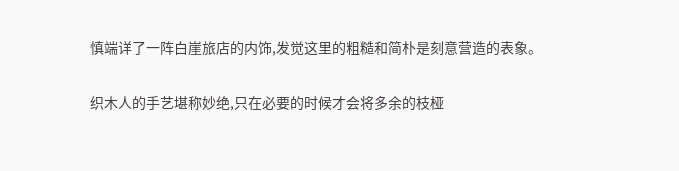慎端详了一阵白崖旅店的内饰,发觉这里的粗糙和简朴是刻意营造的表象。

织木人的手艺堪称妙绝,只在必要的时候才会将多余的枝桠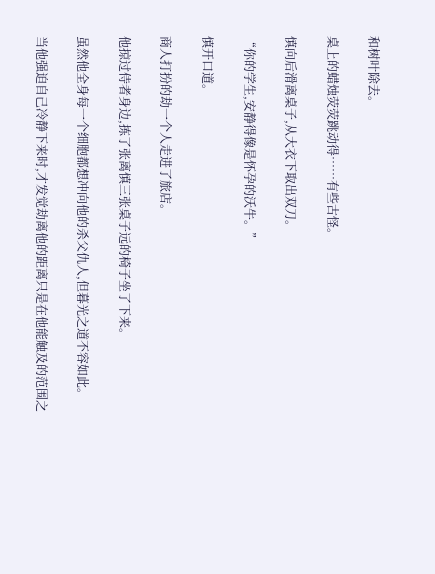和树叶除去。

桌上的蜡烛荧荧跳动得……有些古怪。

慎向后滑离桌子,从大衣下取出双刀。

“你的学生,安静得像是怀孕的沃牛。”

慎开口道。

商人打扮的劫一个人走进了旅店。

他掠过侍者身边,拣了张离慎三张桌子远的椅子坐了下来。

虽然他全身每一个细胞都想冲向他的杀父仇人,但暮光之道不容如此。

当他强迫自己冷静下来时,才发觉劫离他的距离只是在他能触及的范围之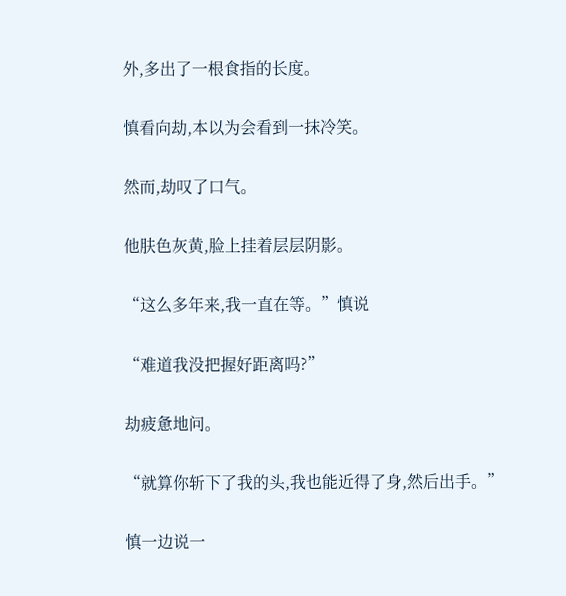外,多出了一根食指的长度。

慎看向劫,本以为会看到一抹冷笑。

然而,劫叹了口气。

他肤色灰黄,脸上挂着层层阴影。

“这么多年来,我一直在等。”慎说

“难道我没把握好距离吗?”

劫疲惫地问。

“就算你斩下了我的头,我也能近得了身,然后出手。”

慎一边说一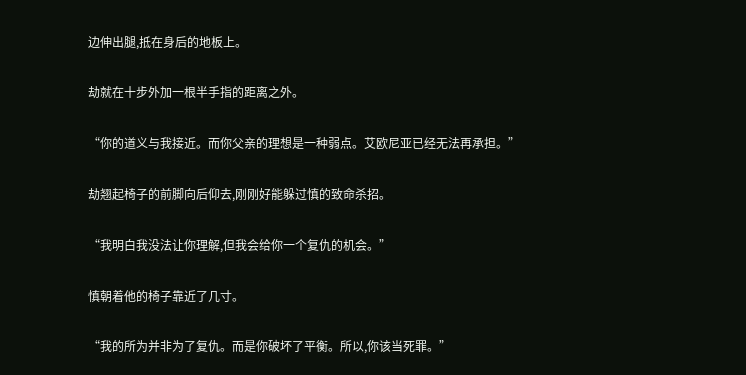边伸出腿,抵在身后的地板上。

劫就在十步外加一根半手指的距离之外。

“你的道义与我接近。而你父亲的理想是一种弱点。艾欧尼亚已经无法再承担。”

劫翘起椅子的前脚向后仰去,刚刚好能躲过慎的致命杀招。

“我明白我没法让你理解,但我会给你一个复仇的机会。”

慎朝着他的椅子靠近了几寸。

“我的所为并非为了复仇。而是你破坏了平衡。所以,你该当死罪。”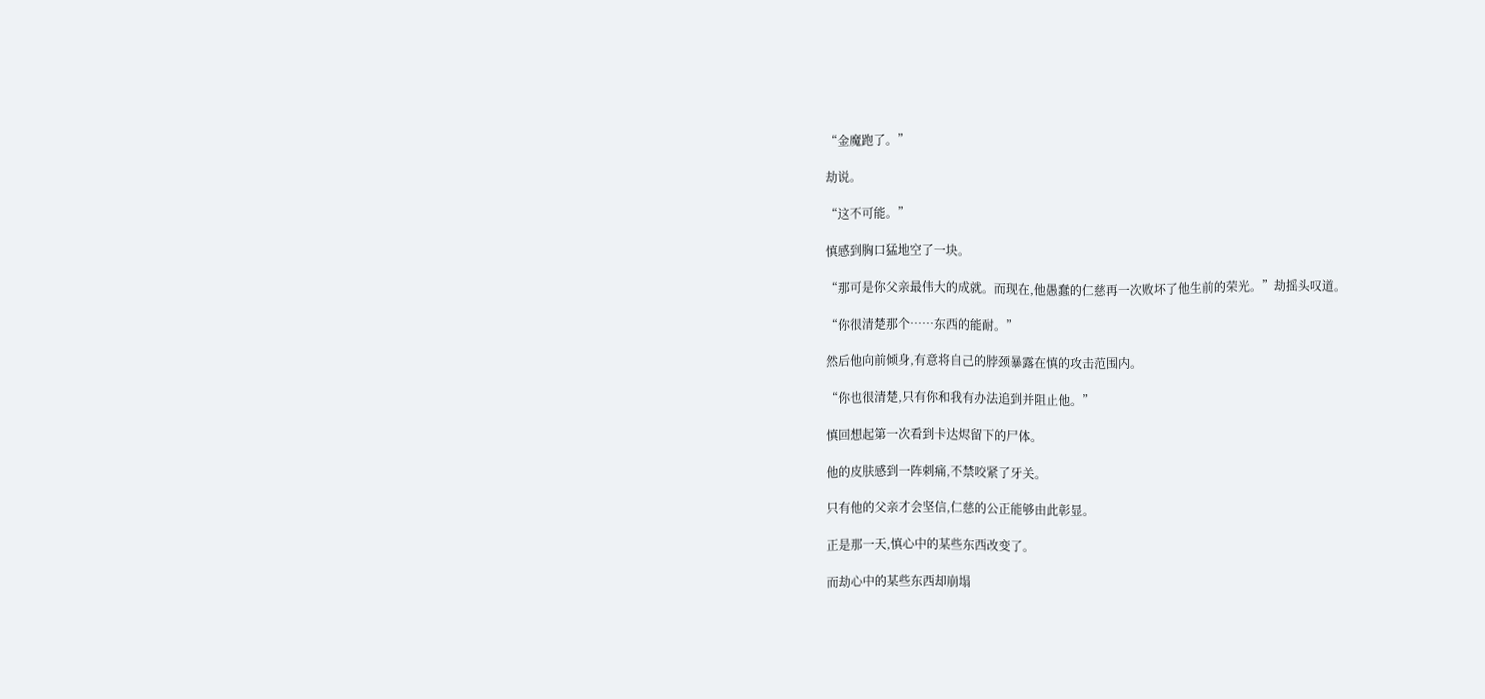“金魔跑了。”

劫说。

“这不可能。”

慎感到胸口猛地空了一块。

“那可是你父亲最伟大的成就。而现在,他愚蠢的仁慈再一次败坏了他生前的荣光。”劫摇头叹道。

“你很清楚那个……东西的能耐。”

然后他向前倾身,有意将自己的脖颈暴露在慎的攻击范围内。

“你也很清楚,只有你和我有办法追到并阻止他。”

慎回想起第一次看到卡达烬留下的尸体。

他的皮肤感到一阵刺痛,不禁咬紧了牙关。

只有他的父亲才会坚信,仁慈的公正能够由此彰显。

正是那一天,慎心中的某些东西改变了。

而劫心中的某些东西却崩塌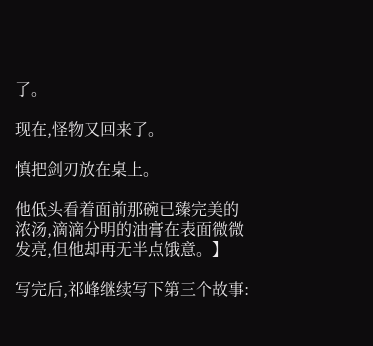了。

现在,怪物又回来了。

慎把剑刃放在桌上。

他低头看着面前那碗已臻完美的浓汤,滴滴分明的油膏在表面微微发亮,但他却再无半点饿意。】

写完后,祁峰继续写下第三个故事: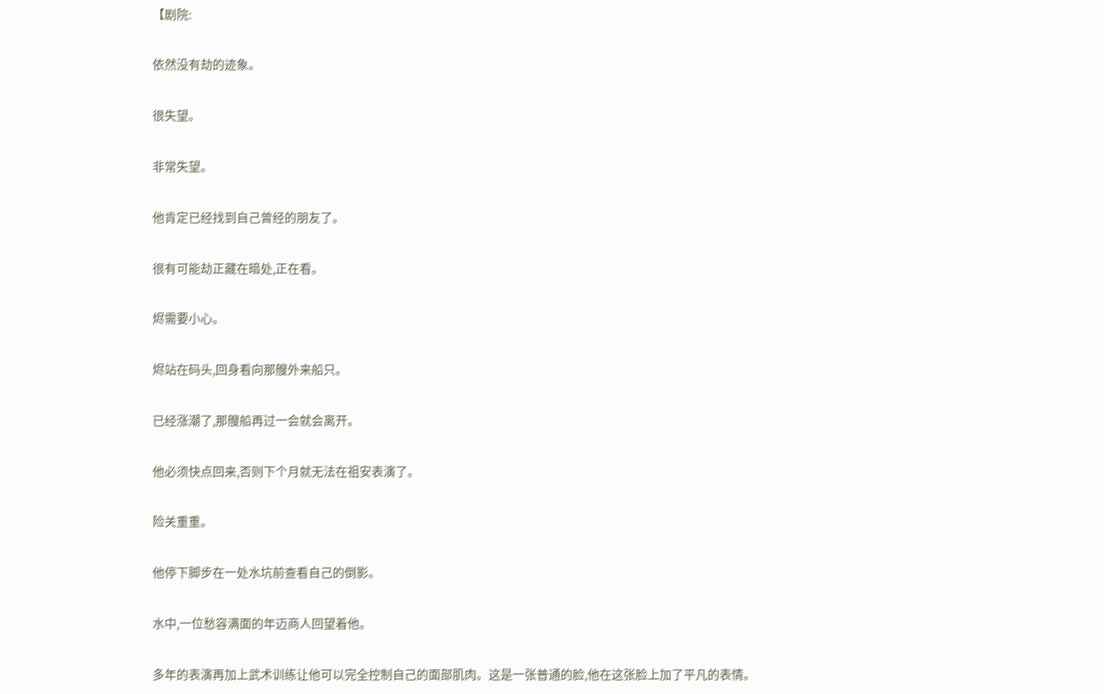【剧院:

依然没有劫的迹象。

很失望。

非常失望。

他肯定已经找到自己曾经的朋友了。

很有可能劫正藏在暗处,正在看。

烬需要小心。

烬站在码头,回身看向那艘外来船只。

已经涨潮了,那艘船再过一会就会离开。

他必须快点回来,否则下个月就无法在祖安表演了。

险关重重。

他停下脚步在一处水坑前查看自己的倒影。

水中,一位愁容满面的年迈商人回望着他。

多年的表演再加上武术训练让他可以完全控制自己的面部肌肉。这是一张普通的脸,他在这张脸上加了平凡的表情。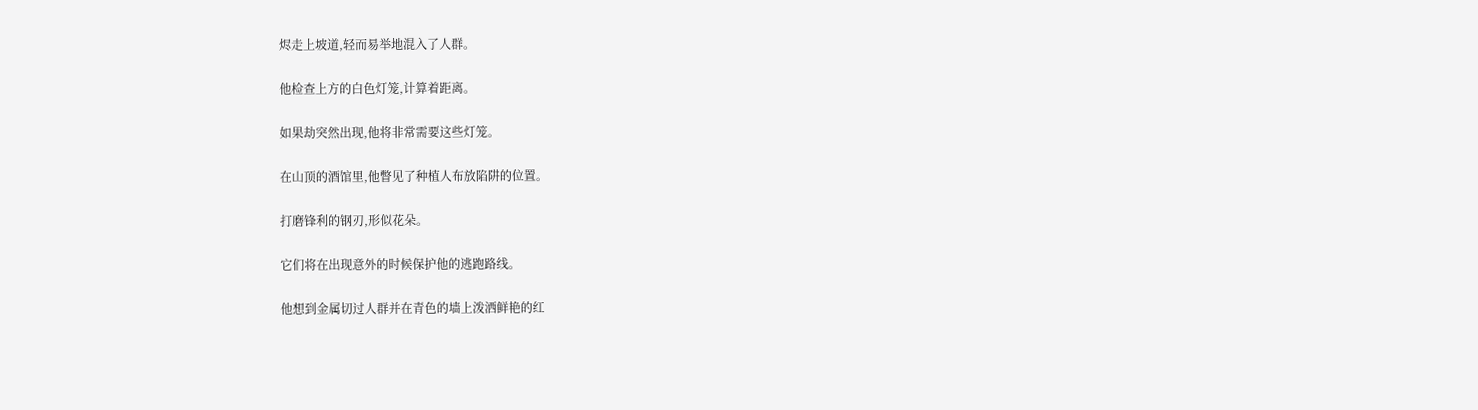烬走上坡道,轻而易举地混入了人群。

他检查上方的白色灯笼,计算着距离。

如果劫突然出现,他将非常需要这些灯笼。

在山顶的酒馆里,他瞥见了种植人布放陷阱的位置。

打磨锋利的钢刃,形似花朵。

它们将在出现意外的时候保护他的逃跑路线。

他想到金属切过人群并在青色的墙上泼洒鲜艳的红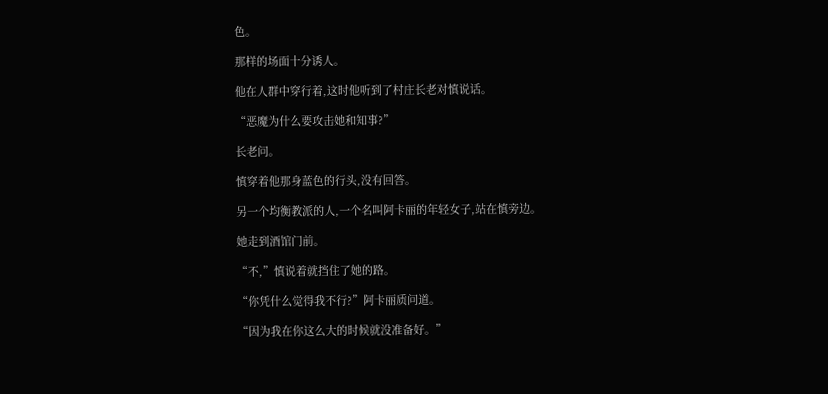色。

那样的场面十分诱人。

他在人群中穿行着,这时他听到了村庄长老对慎说话。

“恶魔为什么要攻击她和知事?”

长老问。

慎穿着他那身蓝色的行头,没有回答。

另一个均衡教派的人,一个名叫阿卡丽的年轻女子,站在慎旁边。

她走到酒馆门前。

“不,”慎说着就挡住了她的路。

“你凭什么觉得我不行?”阿卡丽质问道。

“因为我在你这么大的时候就没准备好。”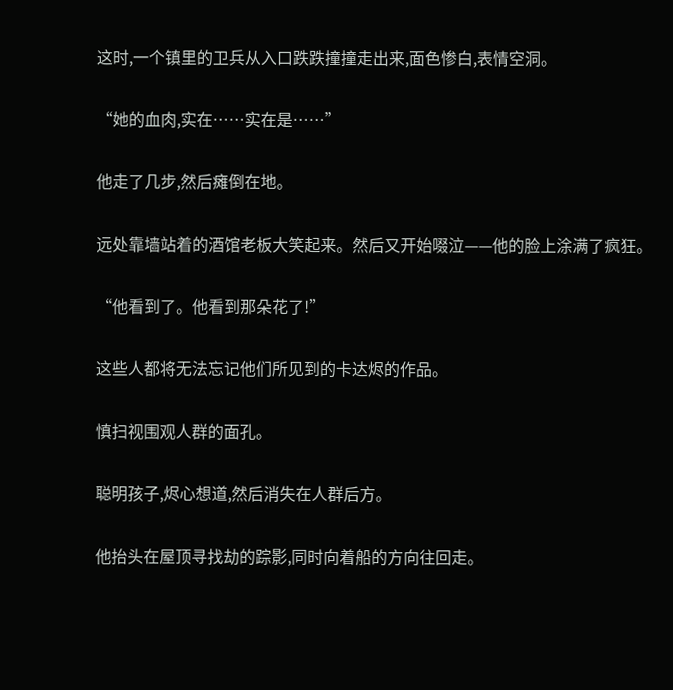这时,一个镇里的卫兵从入口跌跌撞撞走出来,面色惨白,表情空洞。

“她的血肉,实在……实在是……”

他走了几步,然后瘫倒在地。

远处靠墙站着的酒馆老板大笑起来。然后又开始啜泣——他的脸上涂满了疯狂。

“他看到了。他看到那朵花了!”

这些人都将无法忘记他们所见到的卡达烬的作品。

慎扫视围观人群的面孔。

聪明孩子,烬心想道,然后消失在人群后方。

他抬头在屋顶寻找劫的踪影,同时向着船的方向往回走。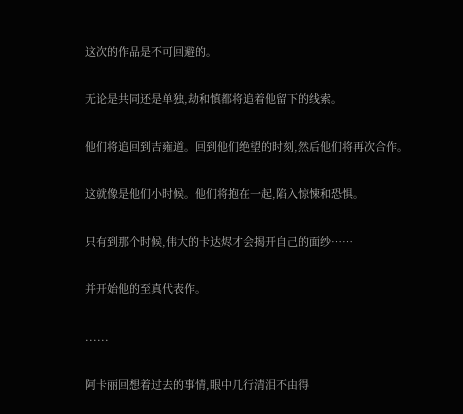这次的作品是不可回避的。

无论是共同还是单独,劫和慎都将追着他留下的线索。

他们将追回到吉雍道。回到他们绝望的时刻,然后他们将再次合作。

这就像是他们小时候。他们将抱在一起,陷入惊悚和恐惧。

只有到那个时候,伟大的卡达烬才会揭开自己的面纱……

并开始他的至真代表作。

......

阿卡丽回想着过去的事情,眼中几行清泪不由得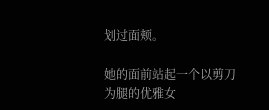划过面颊。

她的面前站起一个以剪刀为腿的优雅女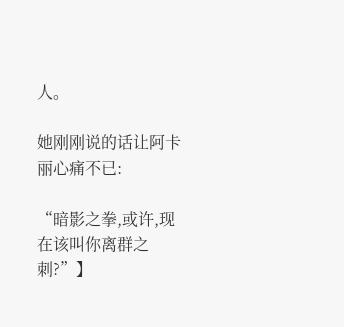人。

她刚刚说的话让阿卡丽心痛不已:

“暗影之拳,或许,现在该叫你离群之刺?”】